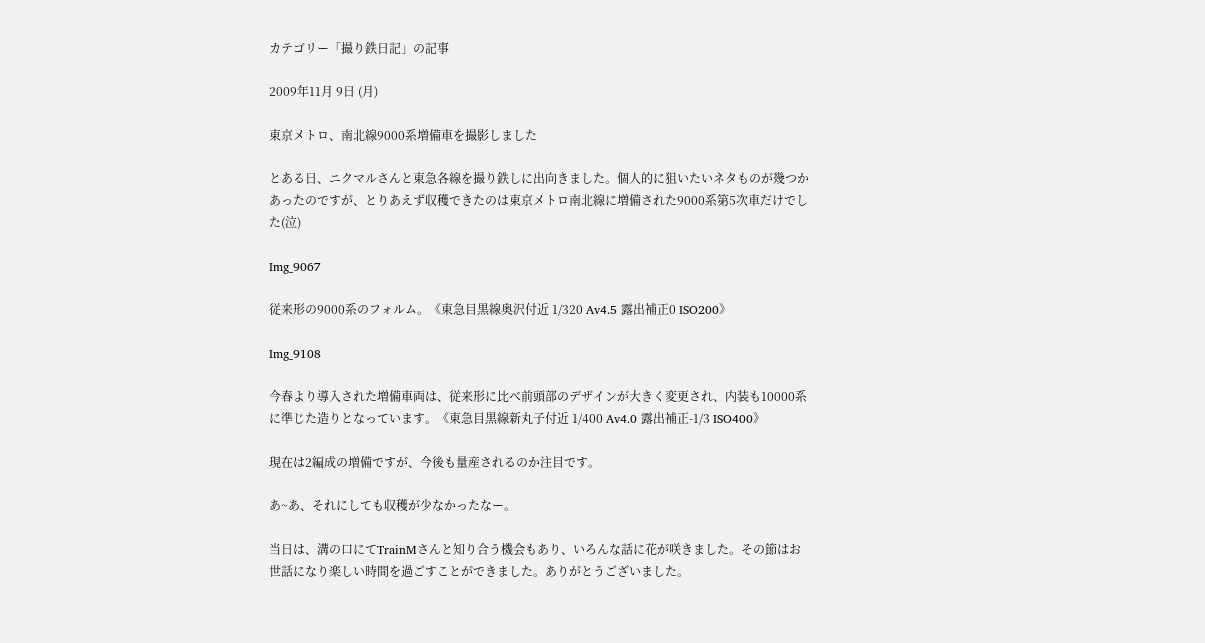カテゴリー「撮り鉄日記」の記事

2009年11月 9日 (月)

東京メトロ、南北線9000系増備車を撮影しました

とある日、ニクマルさんと東急各線を撮り鉄しに出向きました。個人的に狙いたいネタものが幾つかあったのですが、とりあえず収穫できたのは東京メトロ南北線に増備された9000系第5次車だけでした(泣)

Img_9067

従来形の9000系のフォルム。《東急目黒線奥沢付近 1/320 Av4.5 露出補正0 ISO200》

Img_9108

今春より導入された増備車両は、従来形に比べ前頭部のデザインが大きく変更され、内装も10000系に準じた造りとなっています。《東急目黒線新丸子付近 1/400 Av4.0 露出補正-1/3 ISO400》

現在は2編成の増備ですが、今後も量産されるのか注目です。

あ~あ、それにしても収穫が少なかったなー。

当日は、溝の口にてTrainMさんと知り合う機会もあり、いろんな話に花が咲きました。その節はお世話になり楽しい時間を過ごすことができました。ありがとうございました。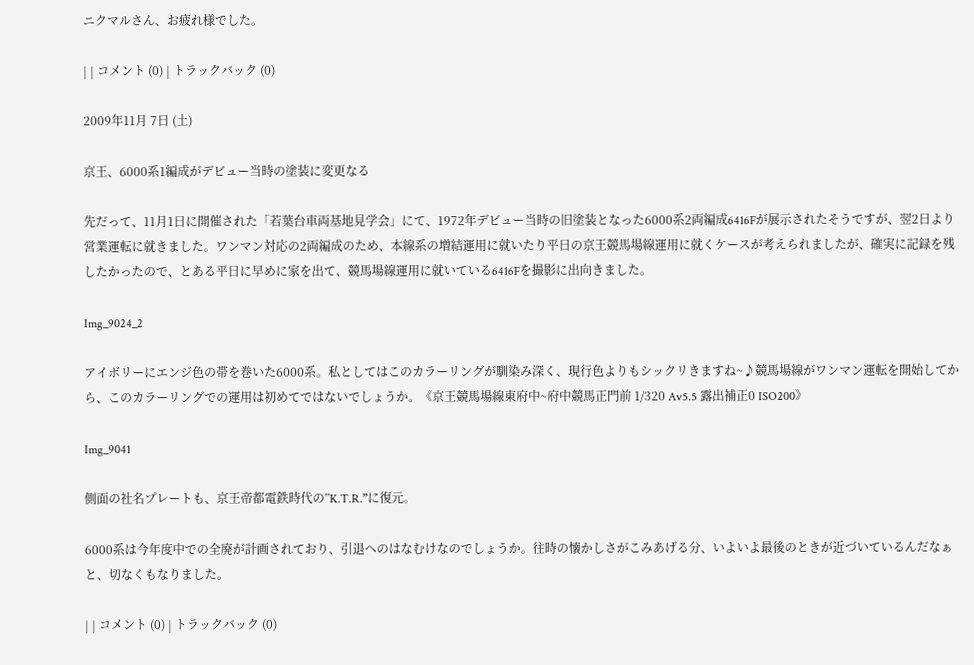ニクマルさん、お疲れ様でした。

| | コメント (0) | トラックバック (0)

2009年11月 7日 (土)

京王、6000系1編成がデビュー当時の塗装に変更なる

先だって、11月1日に開催された「若葉台車両基地見学会」にて、1972年デビュー当時の旧塗装となった6000系2両編成6416Fが展示されたそうですが、翌2日より営業運転に就きました。ワンマン対応の2両編成のため、本線系の増結運用に就いたり平日の京王競馬場線運用に就くケースが考えられましたが、確実に記録を残したかったので、とある平日に早めに家を出て、競馬場線運用に就いている6416Fを撮影に出向きました。

Img_9024_2

アイボリーにエンジ色の帯を巻いた6000系。私としてはこのカラーリングが馴染み深く、現行色よりもシックリきますね~♪競馬場線がワンマン運転を開始してから、このカラーリングでの運用は初めてではないでしょうか。《京王競馬場線東府中~府中競馬正門前 1/320 Av5.5 露出補正0 ISO200》

Img_9041

側面の社名プレートも、京王帝都電鉄時代の”K.T.R.”に復元。

6000系は今年度中での全廃が計画されており、引退へのはなむけなのでしょうか。往時の懐かしさがこみあげる分、いよいよ最後のときが近づいているんだなぁと、切なくもなりました。

| | コメント (0) | トラックバック (0)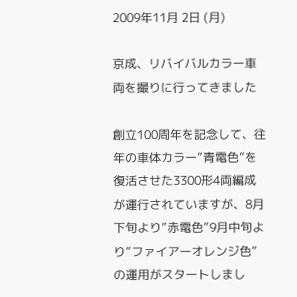2009年11月 2日 (月)

京成、リバイバルカラー車両を撮りに行ってきました

創立100周年を記念して、往年の車体カラー”青電色”を復活させた3300形4両編成が運行されていますが、8月下旬より”赤電色”9月中旬より”ファイアーオレンジ色”の運用がスタートしまし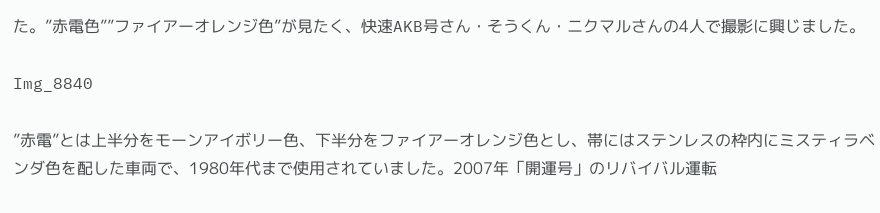た。”赤電色””ファイアーオレンジ色”が見たく、快速AKB号さん・そうくん・ニクマルさんの4人で撮影に興じました。

Img_8840

”赤電”とは上半分をモーンアイボリー色、下半分をファイアーオレンジ色とし、帯にはステンレスの枠内にミスティラベンダ色を配した車両で、1980年代まで使用されていました。2007年「開運号」のリバイバル運転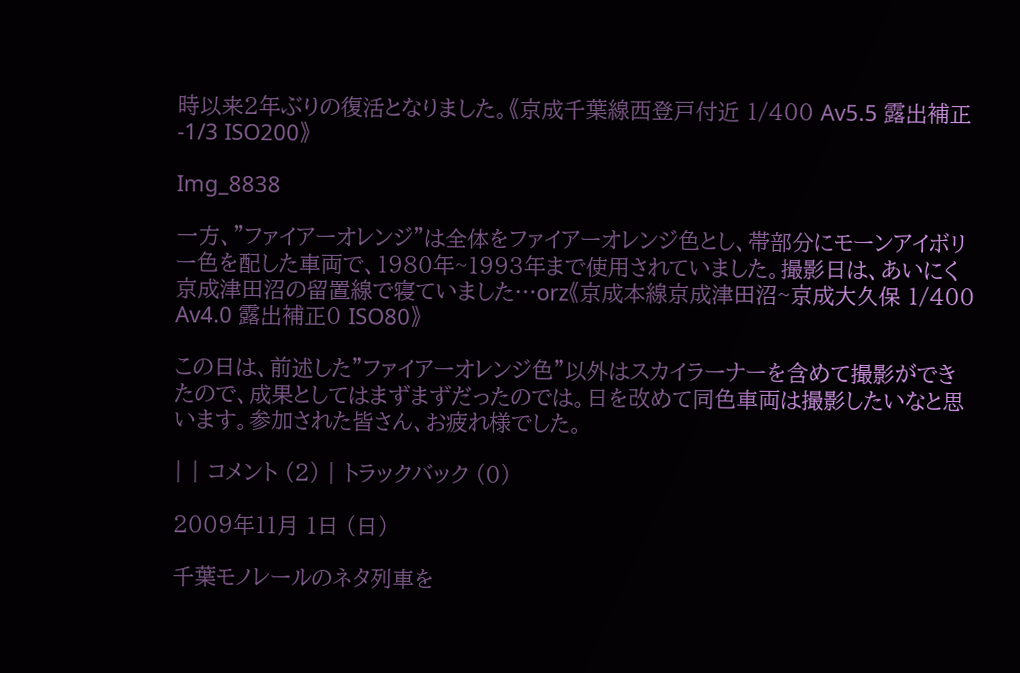時以来2年ぶりの復活となりました。《京成千葉線西登戸付近 1/400 Av5.5 露出補正-1/3 ISO200》

Img_8838

一方、”ファイアーオレンジ”は全体をファイアーオレンジ色とし、帯部分にモーンアイボリー色を配した車両で、1980年~1993年まで使用されていました。撮影日は、あいにく京成津田沼の留置線で寝ていました…orz《京成本線京成津田沼~京成大久保 1/400 Av4.0 露出補正0 ISO80》

この日は、前述した”ファイアーオレンジ色”以外はスカイラーナーを含めて撮影ができたので、成果としてはまずまずだったのでは。日を改めて同色車両は撮影したいなと思います。参加された皆さん、お疲れ様でした。

| | コメント (2) | トラックバック (0)

2009年11月 1日 (日)

千葉モノレールのネタ列車を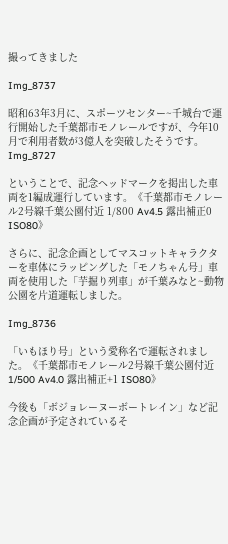撮ってきました

Img_8737

昭和63年3月に、スポーツセンター~千城台で運行開始した千葉都市モノレールですが、今年10月で利用者数が3億人を突破したそうです。Img_8727

ということで、記念ヘッドマークを掲出した車両を1編成運行しています。《千葉都市モノレール2号線千葉公園付近 1/800 Av4.5 露出補正0 ISO80》

さらに、記念企画としてマスコットキャラクターを車体にラッピングした「モノちゃん号」車両を使用した「芋掘り列車」が千葉みなと~動物公園を片道運転しました。

Img_8736

「いもほり号」という愛称名で運転されました。《千葉都市モノレール2号線千葉公園付近 1/500 Av4.0 露出補正+1 ISO80》

今後も「ボジョレーヌーボートレイン」など記念企画が予定されているそ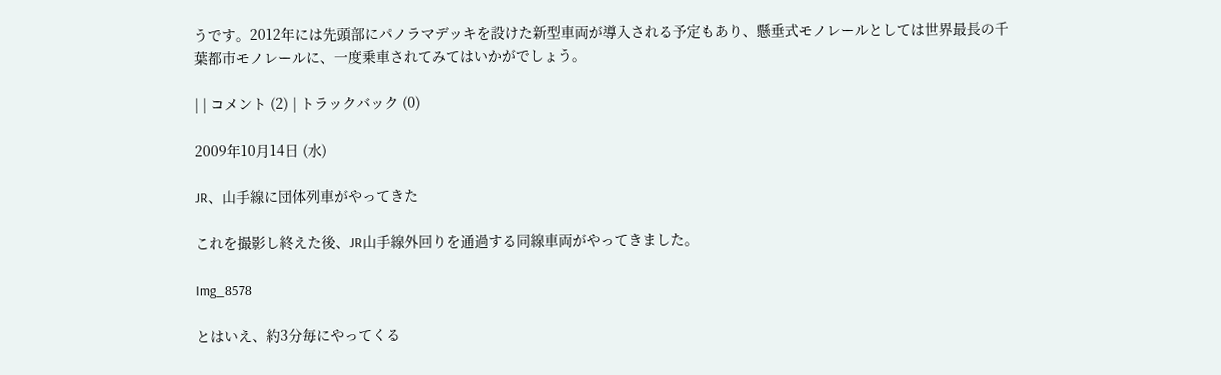うです。2012年には先頭部にパノラマデッキを設けた新型車両が導入される予定もあり、懸垂式モノレールとしては世界最長の千葉都市モノレールに、一度乗車されてみてはいかがでしょう。

| | コメント (2) | トラックバック (0)

2009年10月14日 (水)

JR、山手線に団体列車がやってきた

これを撮影し終えた後、JR山手線外回りを通過する同線車両がやってきました。

Img_8578

とはいえ、約3分毎にやってくる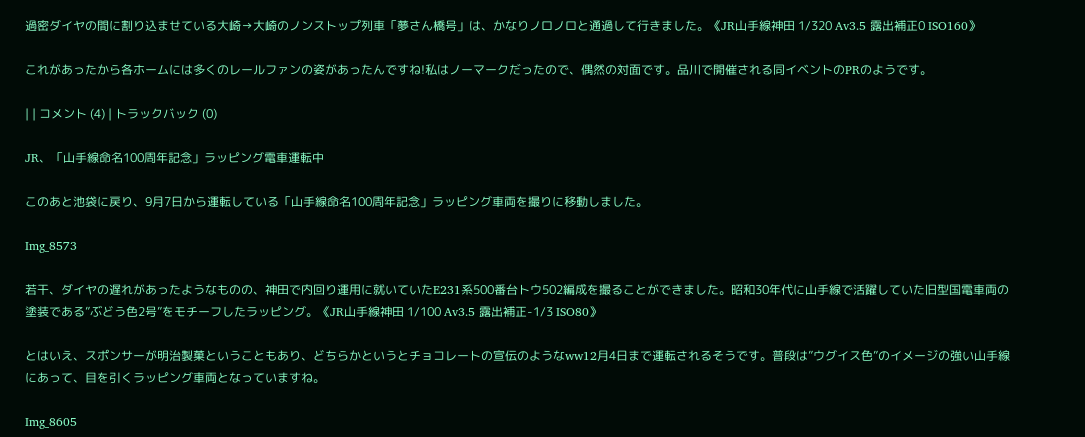過密ダイヤの間に割り込ませている大崎→大崎のノンストップ列車「夢さん橋号」は、かなりノロノロと通過して行きました。《JR山手線神田 1/320 Av3.5 露出補正0 ISO160》

これがあったから各ホームには多くのレールファンの姿があったんですね!私はノーマークだったので、偶然の対面です。品川で開催される同イベントのPRのようです。

| | コメント (4) | トラックバック (0)

JR、「山手線命名100周年記念」ラッピング電車運転中

このあと池袋に戻り、9月7日から運転している「山手線命名100周年記念」ラッピング車両を撮りに移動しました。

Img_8573

若干、ダイヤの遅れがあったようなものの、神田で内回り運用に就いていたE231系500番台トウ502編成を撮ることができました。昭和30年代に山手線で活躍していた旧型国電車両の塗装である”ぶどう色2号”をモチーフしたラッピング。《JR山手線神田 1/100 Av3.5 露出補正-1/3 ISO80》

とはいえ、スポンサーが明治製菓ということもあり、どちらかというとチョコレートの宣伝のようなww12月4日まで運転されるそうです。普段は”ウグイス色”のイメージの強い山手線にあって、目を引くラッピング車両となっていますね。

Img_8605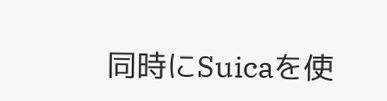同時にSuicaを使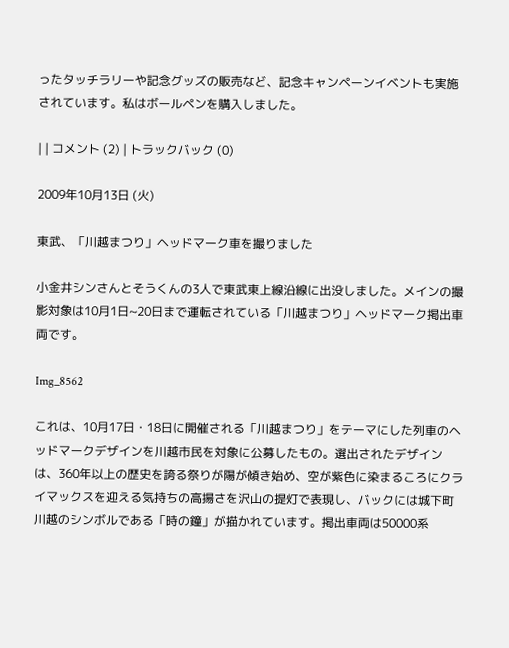ったタッチラリーや記念グッズの販売など、記念キャンペーンイベントも実施されています。私はボールペンを購入しました。

| | コメント (2) | トラックバック (0)

2009年10月13日 (火)

東武、「川越まつり」ヘッドマーク車を撮りました

小金井シンさんとそうくんの3人で東武東上線沿線に出没しました。メインの撮影対象は10月1日~20日まで運転されている「川越まつり」ヘッドマーク掲出車両です。

Img_8562

これは、10月17日・18日に開催される「川越まつり」をテーマにした列車のヘッドマークデザインを川越市民を対象に公募したもの。選出されたデザインは、360年以上の歴史を誇る祭りが陽が傾き始め、空が紫色に染まるころにクライマックスを迎える気持ちの高揚さを沢山の提灯で表現し、バックには城下町川越のシンボルである「時の鐘」が描かれています。掲出車両は50000系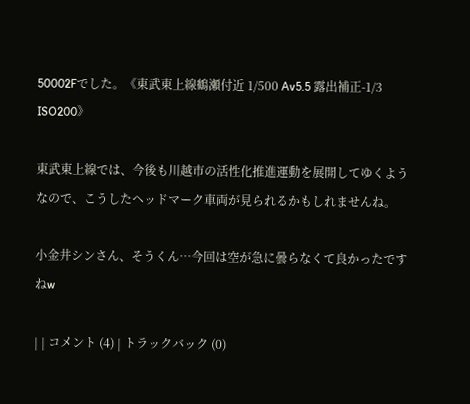50002Fでした。《東武東上線鶴瀬付近 1/500 Av5.5 露出補正-1/3 ISO200》

東武東上線では、今後も川越市の活性化推進運動を展開してゆくようなので、こうしたヘッドマーク車両が見られるかもしれませんね。

小金井シンさん、そうくん…今回は空が急に曇らなくて良かったですねw

| | コメント (4) | トラックバック (0)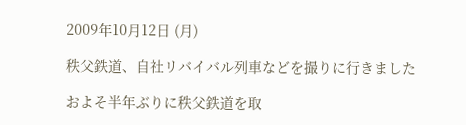2009年10月12日 (月)

秩父鉄道、自社リバイバル列車などを撮りに行きました

およそ半年ぶりに秩父鉄道を取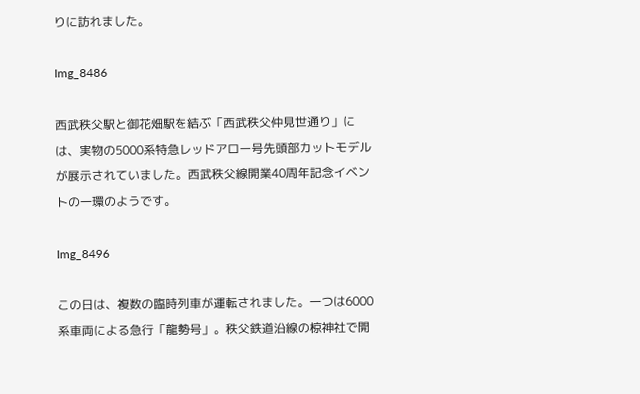りに訪れました。

Img_8486

西武秩父駅と御花畑駅を結ぶ「西武秩父仲見世通り」には、実物の5000系特急レッドアロー号先頭部カットモデルが展示されていました。西武秩父線開業40周年記念イベントの一環のようです。

Img_8496

この日は、複数の臨時列車が運転されました。一つは6000系車両による急行「龍勢号」。秩父鉄道沿線の椋神社で開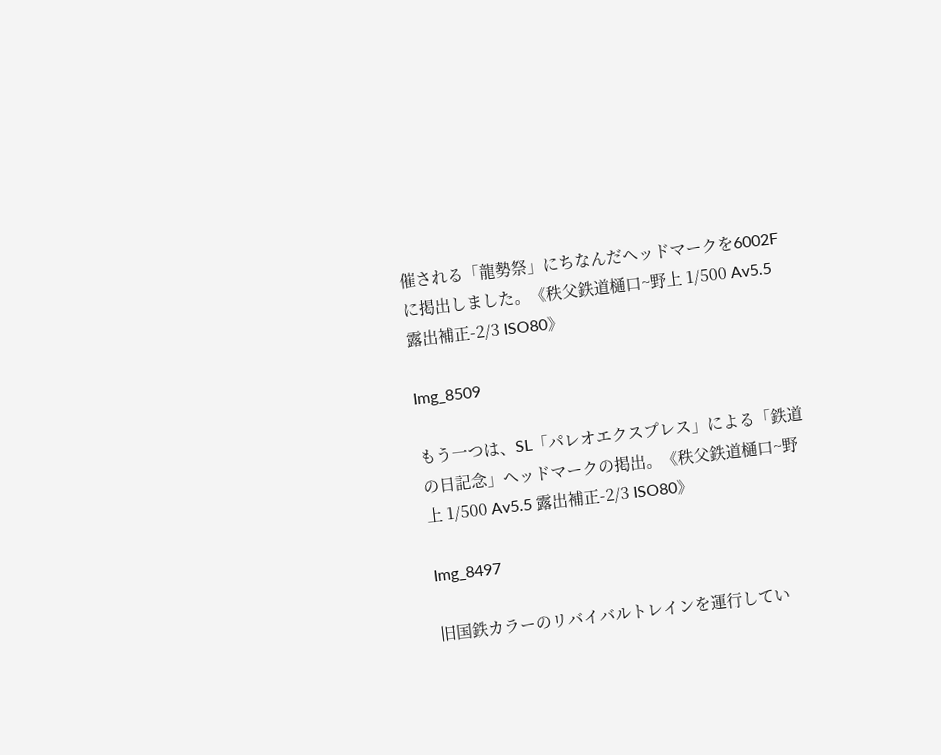催される「龍勢祭」にちなんだヘッドマークを6002Fに掲出しました。《秩父鉄道樋口~野上 1/500 Av5.5 露出補正-2/3 ISO80》

Img_8509

もう一つは、SL「パレオエクスプレス」による「鉄道の日記念」ヘッドマークの掲出。《秩父鉄道樋口~野上 1/500 Av5.5 露出補正-2/3 ISO80》

Img_8497

旧国鉄カラーのリバイバルトレインを運行してい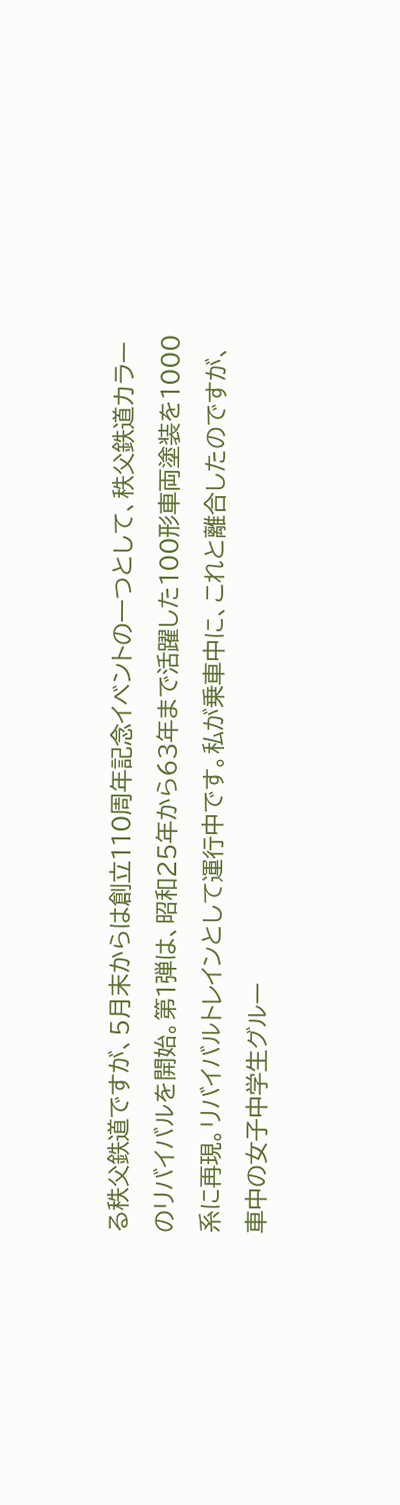る秩父鉄道ですが、5月末からは創立110周年記念イベントの一つとして、秩父鉄道カラーのリバイバルを開始。第1弾は、昭和25年から63年まで活躍した100形車両塗装を1000系に再現。リバイバルトレインとして運行中です。私が乗車中に、これと離合したのですが、車中の女子中学生グルー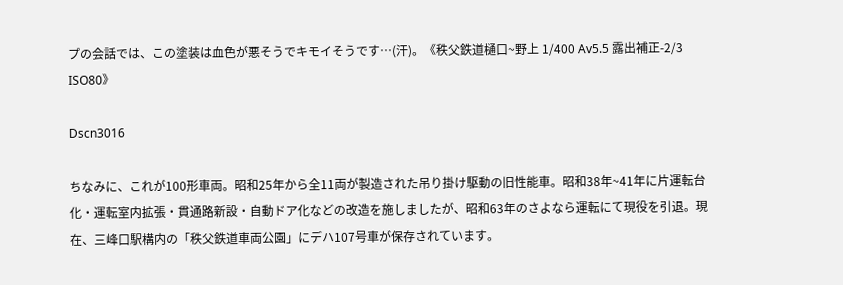プの会話では、この塗装は血色が悪そうでキモイそうです…(汗)。《秩父鉄道樋口~野上 1/400 Av5.5 露出補正-2/3 ISO80》

Dscn3016

ちなみに、これが100形車両。昭和25年から全11両が製造された吊り掛け駆動の旧性能車。昭和38年~41年に片運転台化・運転室内拡張・貫通路新設・自動ドア化などの改造を施しましたが、昭和63年のさよなら運転にて現役を引退。現在、三峰口駅構内の「秩父鉄道車両公園」にデハ107号車が保存されています。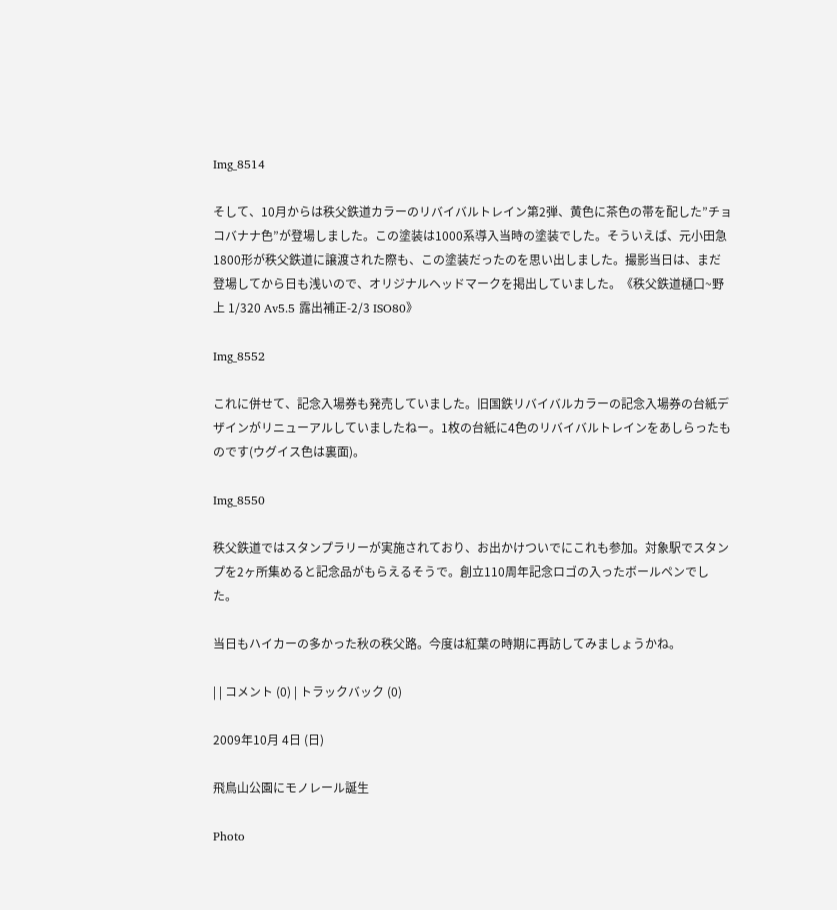Img_8514

そして、10月からは秩父鉄道カラーのリバイバルトレイン第2弾、黄色に茶色の帯を配した”チョコバナナ色”が登場しました。この塗装は1000系導入当時の塗装でした。そういえば、元小田急1800形が秩父鉄道に譲渡された際も、この塗装だったのを思い出しました。撮影当日は、まだ登場してから日も浅いので、オリジナルヘッドマークを掲出していました。《秩父鉄道樋口~野上 1/320 Av5.5 露出補正-2/3 ISO80》

Img_8552

これに併せて、記念入場券も発売していました。旧国鉄リバイバルカラーの記念入場券の台紙デザインがリニューアルしていましたねー。1枚の台紙に4色のリバイバルトレインをあしらったものです(ウグイス色は裏面)。

Img_8550

秩父鉄道ではスタンプラリーが実施されており、お出かけついでにこれも参加。対象駅でスタンプを2ヶ所集めると記念品がもらえるそうで。創立110周年記念ロゴの入ったボールペンでした。

当日もハイカーの多かった秋の秩父路。今度は紅葉の時期に再訪してみましょうかね。

| | コメント (0) | トラックバック (0)

2009年10月 4日 (日)

飛鳥山公園にモノレール誕生

Photo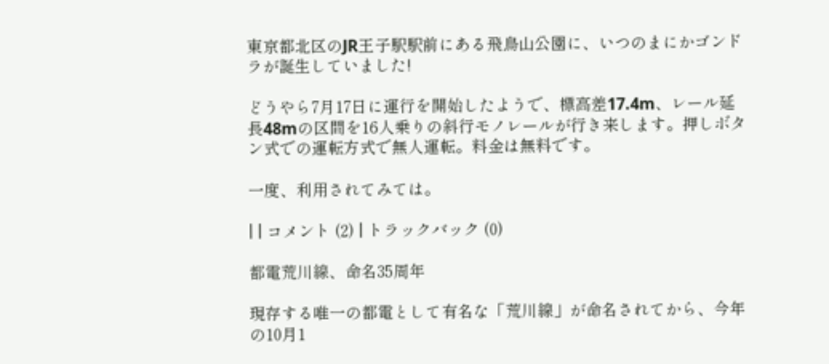東京都北区のJR王子駅駅前にある飛鳥山公園に、いつのまにかゴンドラが誕生していました!

どうやら7月17日に運行を開始したようで、標高差17.4m、レール延長48mの区間を16人乗りの斜行モノレールが行き来します。押しボタン式での運転方式で無人運転。料金は無料です。

一度、利用されてみては。

| | コメント (2) | トラックバック (0)

都電荒川線、命名35周年

現存する唯一の都電として有名な「荒川線」が命名されてから、今年の10月1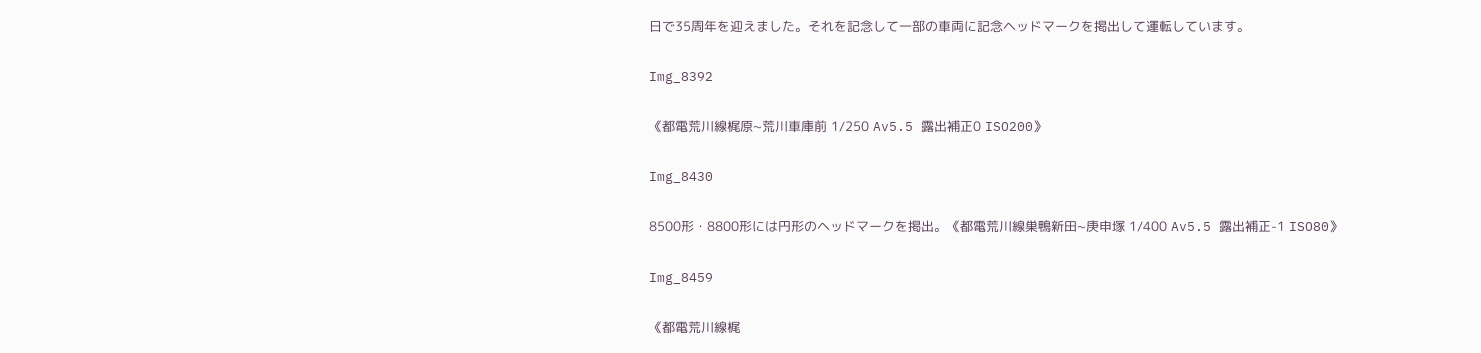日で35周年を迎えました。それを記念して一部の車両に記念ヘッドマークを掲出して運転しています。

Img_8392

《都電荒川線梶原~荒川車庫前 1/250 Av5.5 露出補正0 ISO200》

Img_8430

8500形・8800形には円形のヘッドマークを掲出。《都電荒川線巣鴨新田~庚申塚 1/400 Av5.5 露出補正-1 ISO80》

Img_8459

《都電荒川線梶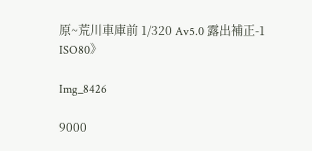原~荒川車庫前 1/320 Av5.0 露出補正-1 ISO80》

Img_8426

9000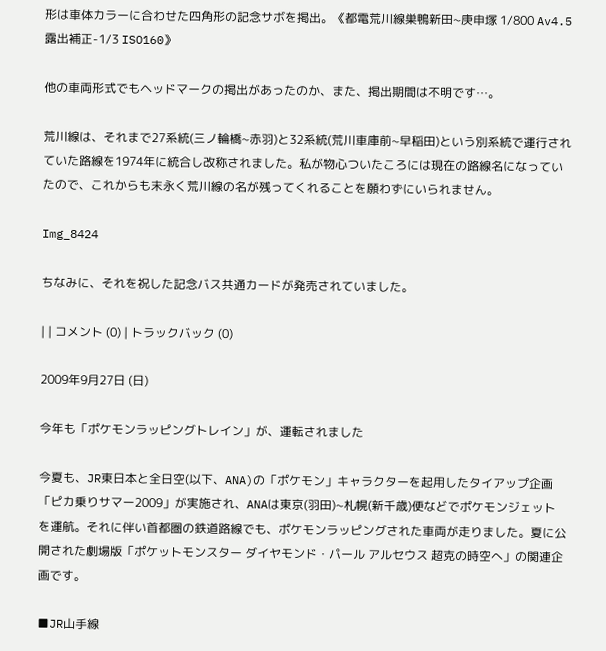形は車体カラーに合わせた四角形の記念サボを掲出。《都電荒川線巣鴨新田~庚申塚 1/800 Av4.5 露出補正-1/3 ISO160》

他の車両形式でもヘッドマークの掲出があったのか、また、掲出期間は不明です…。

荒川線は、それまで27系統(三ノ輪橋~赤羽)と32系統(荒川車庫前~早稲田)という別系統で運行されていた路線を1974年に統合し改称されました。私が物心ついたころには現在の路線名になっていたので、これからも末永く荒川線の名が残ってくれることを願わずにいられません。

Img_8424

ちなみに、それを祝した記念バス共通カードが発売されていました。

| | コメント (0) | トラックバック (0)

2009年9月27日 (日)

今年も「ポケモンラッピングトレイン」が、運転されました

今夏も、JR東日本と全日空(以下、ANA)の「ポケモン」キャラクターを起用したタイアップ企画「ピカ乗りサマー2009」が実施され、ANAは東京(羽田)~札幌(新千歳)便などでポケモンジェットを運航。それに伴い首都圏の鉄道路線でも、ポケモンラッピングされた車両が走りました。夏に公開された劇場版「ポケットモンスター ダイヤモンド・パール アルセウス 超克の時空へ」の関連企画です。

■JR山手線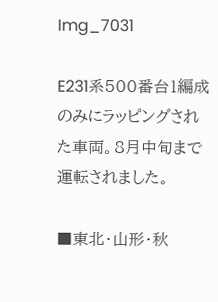Img_7031

E231系500番台1編成のみにラッピングされた車両。8月中旬まで運転されました。

■東北・山形・秋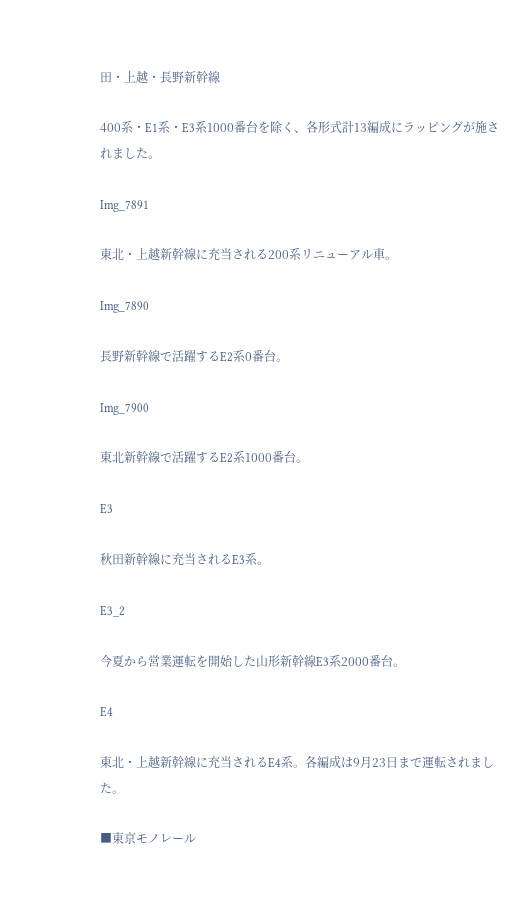田・上越・長野新幹線

400系・E1系・E3系1000番台を除く、各形式計13編成にラッピングが施されました。

Img_7891

東北・上越新幹線に充当される200系リニューアル車。

Img_7890

長野新幹線で活躍するE2系0番台。

Img_7900

東北新幹線で活躍するE2系1000番台。

E3

秋田新幹線に充当されるE3系。

E3_2

今夏から営業運転を開始した山形新幹線E3系2000番台。

E4

東北・上越新幹線に充当されるE4系。各編成は9月23日まで運転されました。

■東京モノレール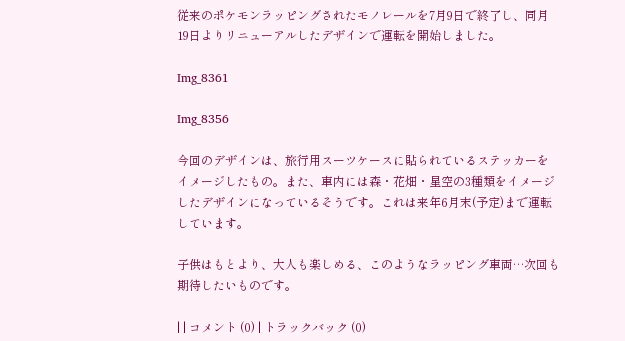従来のポケモンラッピングされたモノレールを7月9日で終了し、同月19日よりリニューアルしたデザインで運転を開始しました。

Img_8361

Img_8356

今回のデザインは、旅行用スーツケースに貼られているステッカーをイメージしたもの。また、車内には森・花畑・星空の3種類をイメージしたデザインになっているそうです。これは来年6月末(予定)まで運転しています。

子供はもとより、大人も楽しめる、このようなラッピング車両…次回も期待したいものです。

| | コメント (0) | トラックバック (0)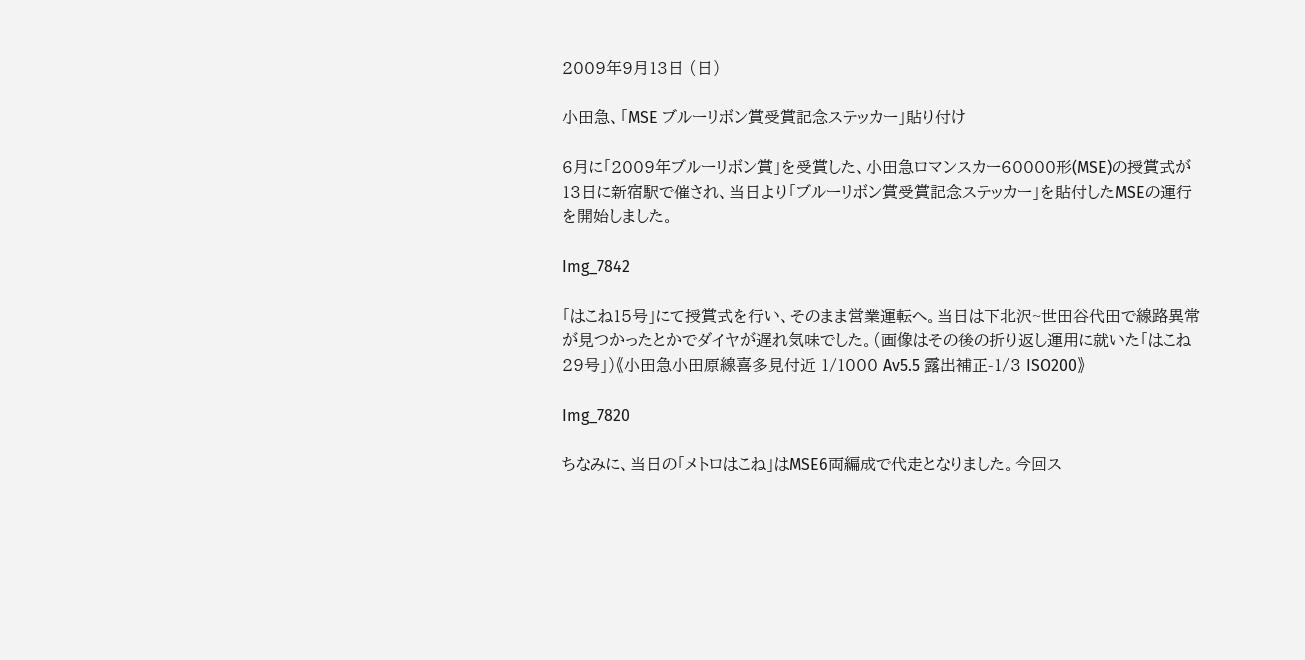2009年9月13日 (日)

小田急、「MSE ブルーリボン賞受賞記念ステッカー」貼り付け

6月に「2009年ブルーリボン賞」を受賞した、小田急ロマンスカー60000形(MSE)の授賞式が13日に新宿駅で催され、当日より「ブルーリボン賞受賞記念ステッカー」を貼付したMSEの運行を開始しました。

Img_7842

「はこね15号」にて授賞式を行い、そのまま営業運転へ。当日は下北沢~世田谷代田で線路異常が見つかったとかでダイヤが遅れ気味でした。(画像はその後の折り返し運用に就いた「はこね29号」)《小田急小田原線喜多見付近 1/1000 Av5.5 露出補正-1/3 ISO200》

Img_7820

ちなみに、当日の「メトロはこね」はMSE6両編成で代走となりました。今回ス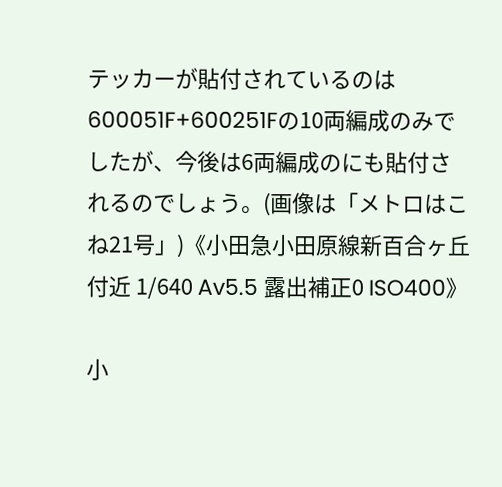テッカーが貼付されているのは600051F+600251Fの10両編成のみでしたが、今後は6両編成のにも貼付されるのでしょう。(画像は「メトロはこね21号」)《小田急小田原線新百合ヶ丘付近 1/640 Av5.5 露出補正0 ISO400》

小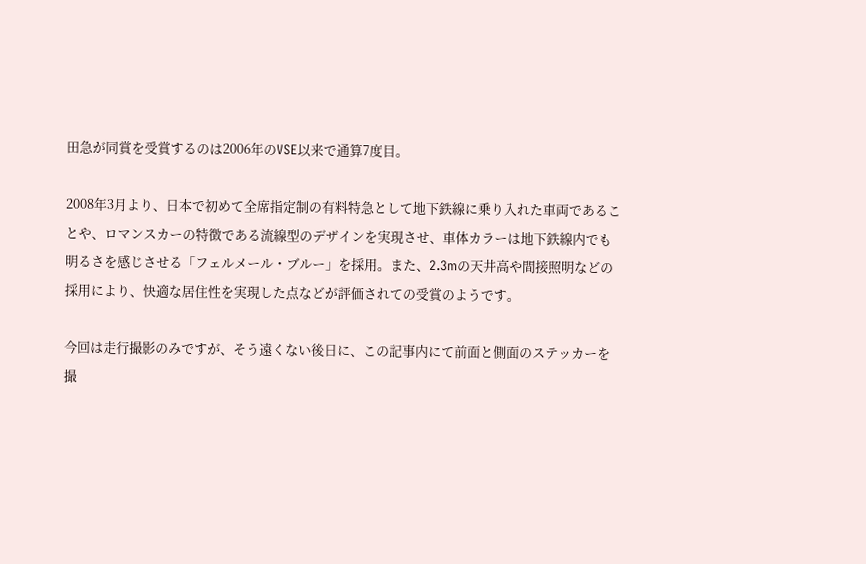田急が同賞を受賞するのは2006年のVSE以来で通算7度目。

2008年3月より、日本で初めて全席指定制の有料特急として地下鉄線に乗り入れた車両であることや、ロマンスカーの特徴である流線型のデザインを実現させ、車体カラーは地下鉄線内でも明るさを感じさせる「フェルメール・ブルー」を採用。また、2.3mの天井高や間接照明などの採用により、快適な居住性を実現した点などが評価されての受賞のようです。

今回は走行撮影のみですが、そう遠くない後日に、この記事内にて前面と側面のステッカーを撮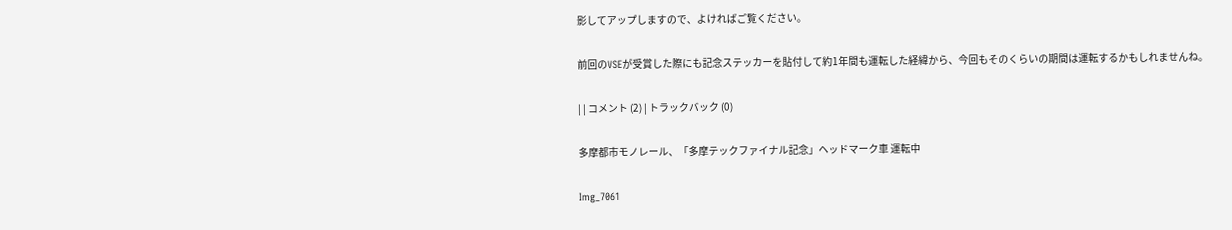影してアップしますので、よければご覧ください。

前回のVSEが受賞した際にも記念ステッカーを貼付して約1年間も運転した経緯から、今回もそのくらいの期間は運転するかもしれませんね。

| | コメント (2) | トラックバック (0)

多摩都市モノレール、「多摩テックファイナル記念」ヘッドマーク車 運転中

Img_7061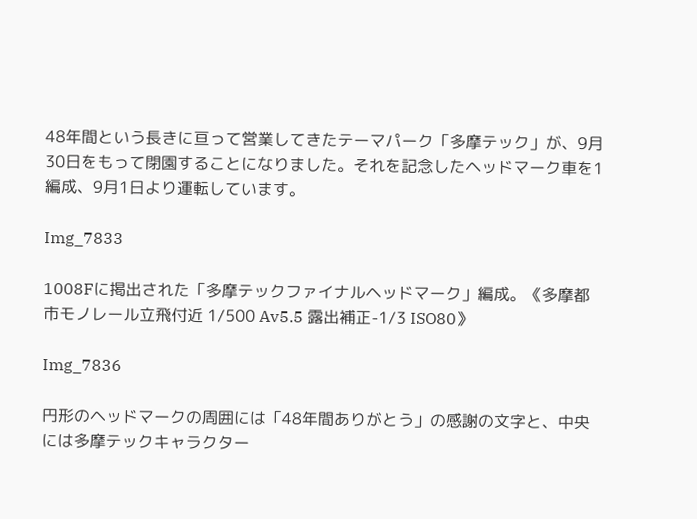48年間という長きに亘って営業してきたテーマパーク「多摩テック」が、9月30日をもって閉園することになりました。それを記念したヘッドマーク車を1編成、9月1日より運転しています。

Img_7833

1008Fに掲出された「多摩テックファイナルヘッドマーク」編成。《多摩都市モノレール立飛付近 1/500 Av5.5 露出補正-1/3 ISO80》

Img_7836

円形のヘッドマークの周囲には「48年間ありがとう」の感謝の文字と、中央には多摩テックキャラクター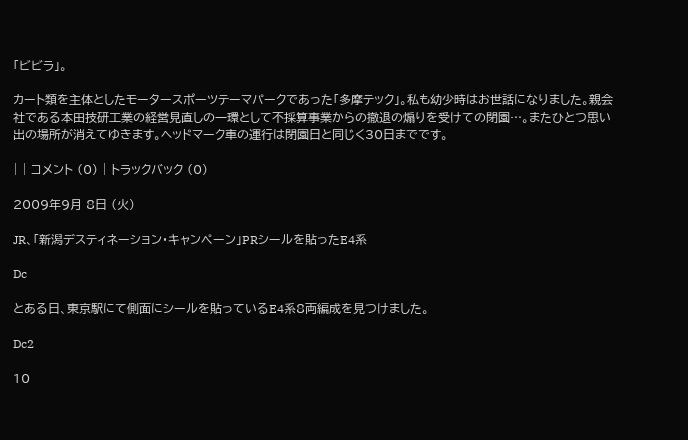「ビビラ」。

カート類を主体としたモータースポーツテーマパークであった「多摩テック」。私も幼少時はお世話になりました。親会社である本田技研工業の経営見直しの一環として不採算事業からの撤退の煽りを受けての閉園…。またひとつ思い出の場所が消えてゆきます。ヘッドマーク車の運行は閉園日と同じく30日までです。

| | コメント (0) | トラックバック (0)

2009年9月 8日 (火)

JR、「新潟デスティネーション・キャンペーン」PRシールを貼ったE4系

Dc

とある日、東京駅にて側面にシールを貼っているE4系8両編成を見つけました。

Dc2

10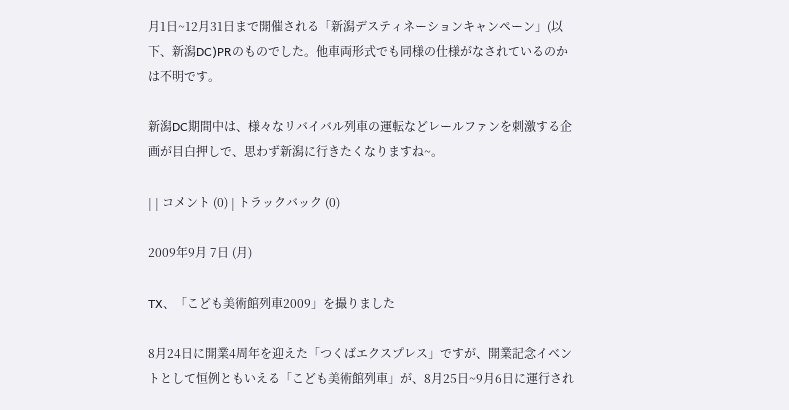月1日~12月31日まで開催される「新潟デスティネーションキャンペーン」(以下、新潟DC)PRのものでした。他車両形式でも同様の仕様がなされているのかは不明です。

新潟DC期間中は、様々なリバイバル列車の運転などレールファンを刺激する企画が目白押しで、思わず新潟に行きたくなりますね~。

| | コメント (0) | トラックバック (0)

2009年9月 7日 (月)

TX、「こども美術館列車2009」を撮りました

8月24日に開業4周年を迎えた「つくばエクスプレス」ですが、開業記念イベントとして恒例ともいえる「こども美術館列車」が、8月25日~9月6日に運行され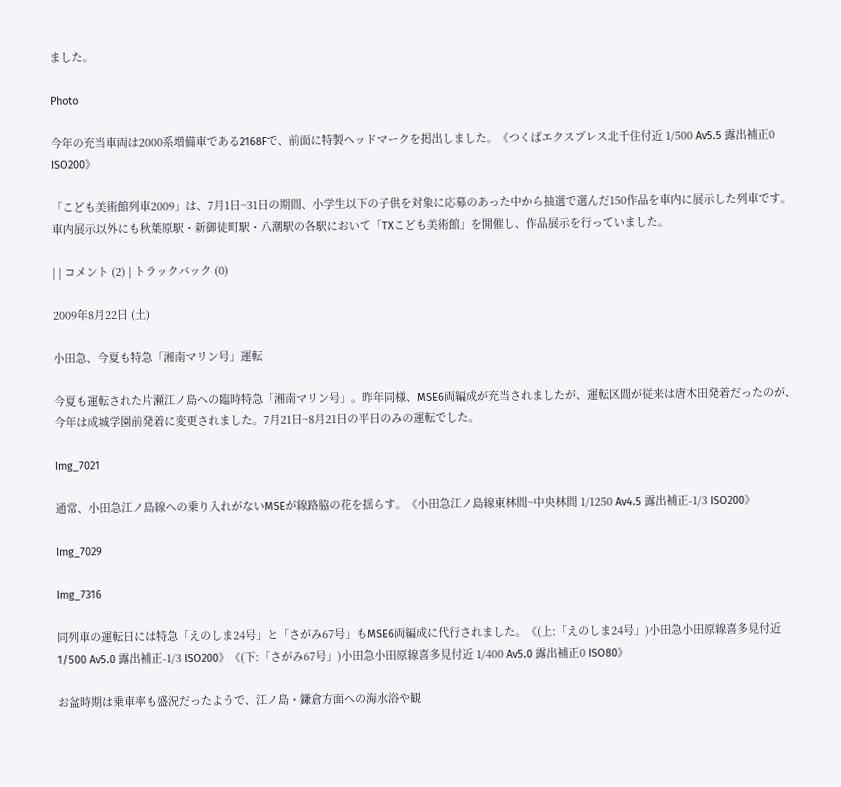ました。

Photo

今年の充当車両は2000系増備車である2168Fで、前面に特製ヘッドマークを掲出しました。《つくばエクスプレス北千住付近 1/500 Av5.5 露出補正0 ISO200》

「こども美術館列車2009」は、7月1日~31日の期間、小学生以下の子供を対象に応募のあった中から抽選で選んだ150作品を車内に展示した列車です。車内展示以外にも秋葉原駅・新御徒町駅・八潮駅の各駅において「TXこども美術館」を開催し、作品展示を行っていました。

| | コメント (2) | トラックバック (0)

2009年8月22日 (土)

小田急、今夏も特急「湘南マリン号」運転

今夏も運転された片瀬江ノ島への臨時特急「湘南マリン号」。昨年同様、MSE6両編成が充当されましたが、運転区間が従来は唐木田発着だったのが、今年は成城学園前発着に変更されました。7月21日~8月21日の平日のみの運転でした。

Img_7021

通常、小田急江ノ島線への乗り入れがないMSEが線路脇の花を揺らす。《小田急江ノ島線東林間~中央林間 1/1250 Av4.5 露出補正-1/3 ISO200》

Img_7029

Img_7316

同列車の運転日には特急「えのしま24号」と「さがみ67号」もMSE6両編成に代行されました。《(上:「えのしま24号」)小田急小田原線喜多見付近 1/500 Av5.0 露出補正-1/3 ISO200》《(下:「さがみ67号」)小田急小田原線喜多見付近 1/400 Av5.0 露出補正0 ISO80》

お盆時期は乗車率も盛況だったようで、江ノ島・鎌倉方面への海水浴や観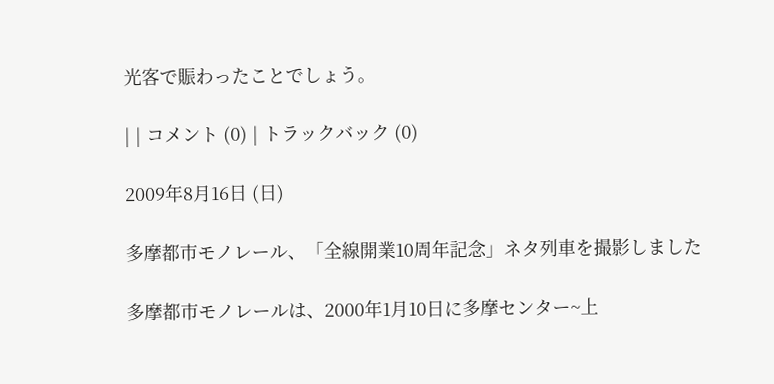光客で賑わったことでしょう。

| | コメント (0) | トラックバック (0)

2009年8月16日 (日)

多摩都市モノレール、「全線開業10周年記念」ネタ列車を撮影しました

多摩都市モノレールは、2000年1月10日に多摩センター~上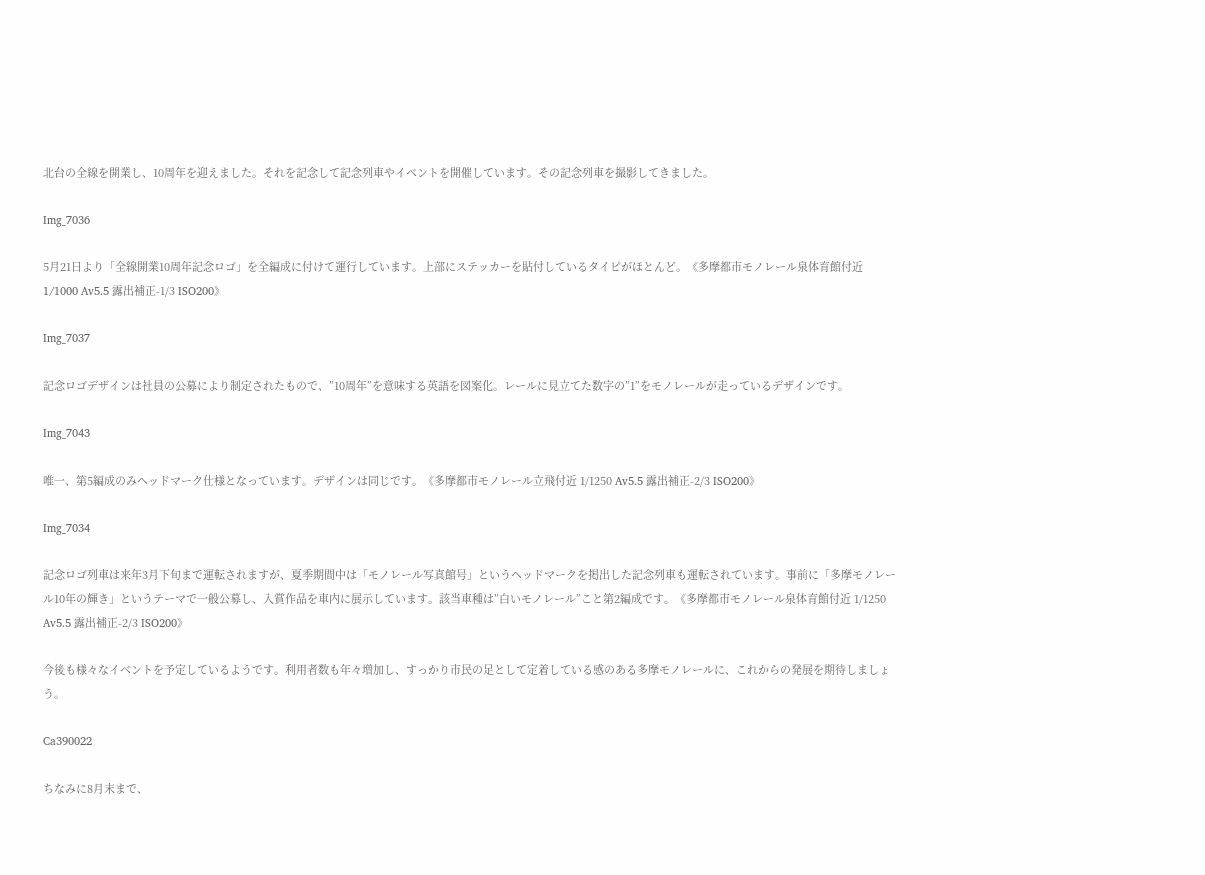北台の全線を開業し、10周年を迎えました。それを記念して記念列車やイベントを開催しています。その記念列車を撮影してきました。

Img_7036

5月21日より「全線開業10周年記念ロゴ」を全編成に付けて運行しています。上部にステッカーを貼付しているタイピがほとんど。《多摩都市モノレール泉体育館付近 1/1000 Av5.5 露出補正-1/3 ISO200》

Img_7037

記念ロゴデザインは社員の公募により制定されたもので、”10周年”を意味する英語を図案化。レールに見立てた数字の”1”をモノレールが走っているデザインです。

Img_7043

唯一、第5編成のみヘッドマーク仕様となっています。デザインは同じです。《多摩都市モノレール立飛付近 1/1250 Av5.5 露出補正-2/3 ISO200》

Img_7034

記念ロゴ列車は来年3月下旬まで運転されますが、夏季期間中は「モノレール写真館号」というヘッドマークを掲出した記念列車も運転されています。事前に「多摩モノレール10年の輝き」というテーマで一般公募し、入賞作品を車内に展示しています。該当車種は”白いモノレール”こと第2編成です。《多摩都市モノレール泉体育館付近 1/1250 Av5.5 露出補正-2/3 ISO200》

今後も様々なイベントを予定しているようです。利用者数も年々増加し、すっかり市民の足として定着している感のある多摩モノレールに、これからの発展を期待しましょう。

Ca390022

ちなみに8月末まで、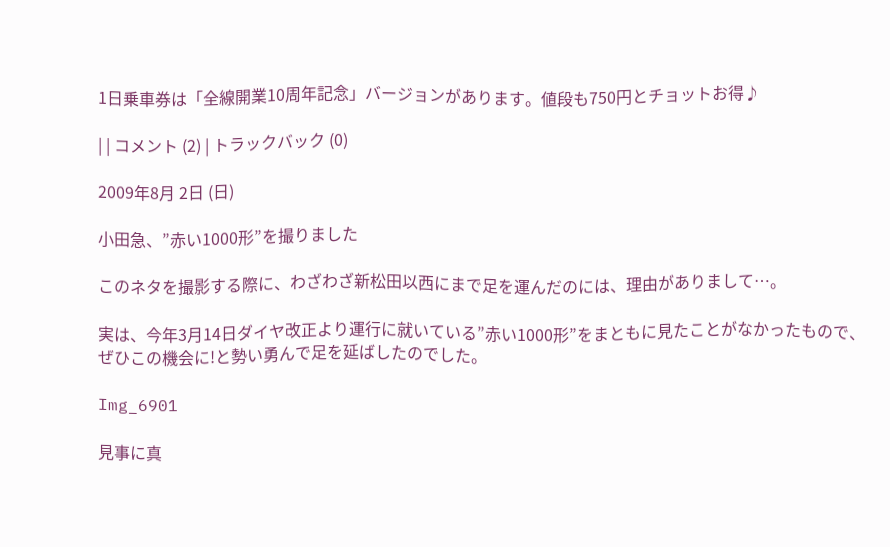1日乗車券は「全線開業10周年記念」バージョンがあります。値段も750円とチョットお得♪

| | コメント (2) | トラックバック (0)

2009年8月 2日 (日)

小田急、”赤い1000形”を撮りました

このネタを撮影する際に、わざわざ新松田以西にまで足を運んだのには、理由がありまして…。

実は、今年3月14日ダイヤ改正より運行に就いている”赤い1000形”をまともに見たことがなかったもので、ぜひこの機会に!と勢い勇んで足を延ばしたのでした。

Img_6901

見事に真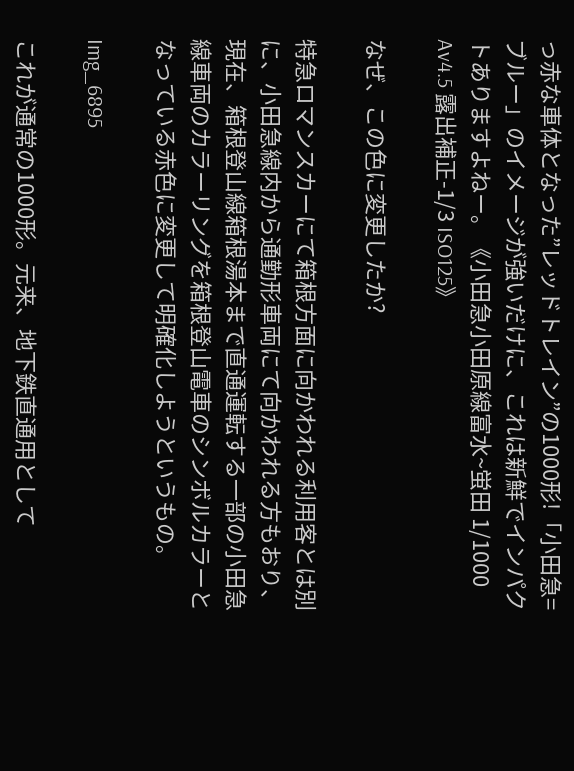っ赤な車体となった”レッドトレイン”の1000形!「小田急=ブルー」のイメージが強いだけに、これは新鮮でインパクトありますよねー。《小田急小田原線富水~蛍田 1/1000 Av4.5 露出補正-1/3 ISO125》

なぜ、この色に変更したか?

特急ロマンスカーにて箱根方面に向かわれる利用客とは別に、小田急線内から通勤形車両にて向かわれる方もおり、現在、箱根登山線箱根湯本まで直通運転する一部の小田急線車両のカラーリングを箱根登山電車のシンボルカラーとなっている赤色に変更して明確化しようというもの。

Img_6895

これが通常の1000形。元来、地下鉄直通用として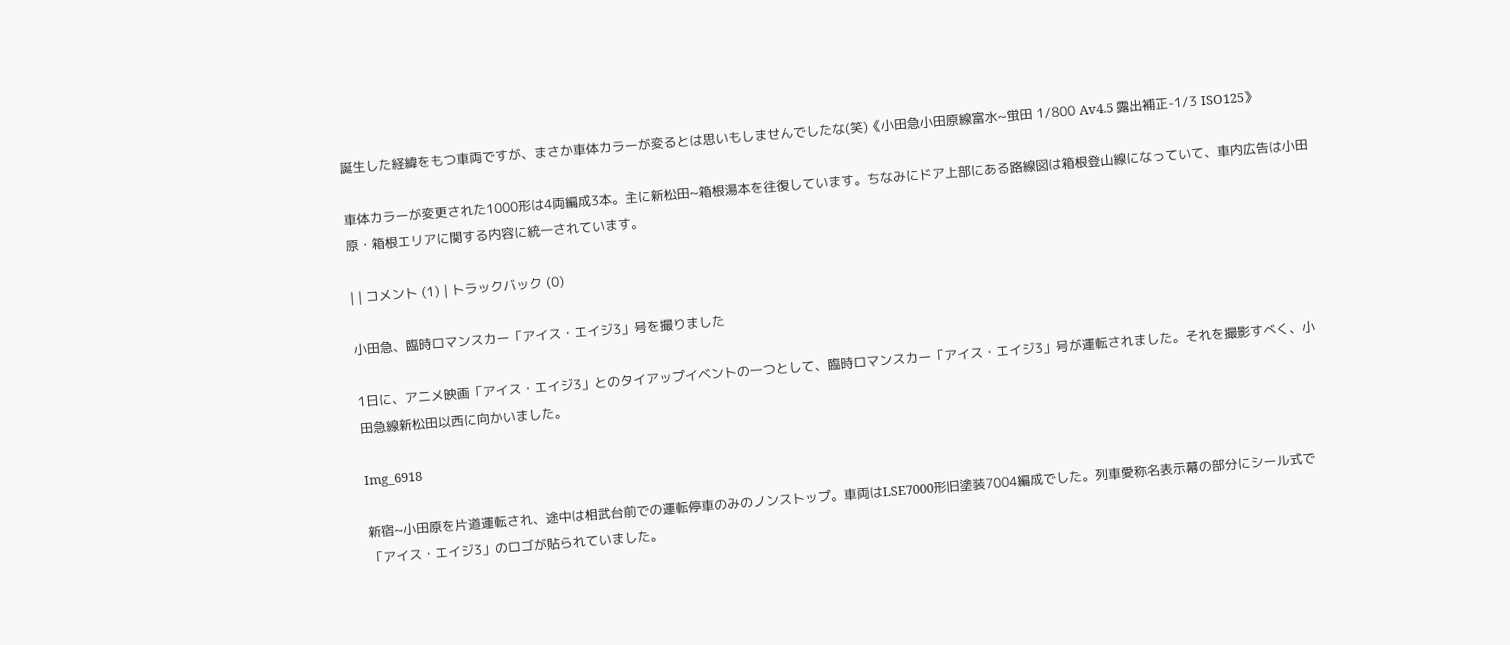誕生した経緯をもつ車両ですが、まさか車体カラーが変るとは思いもしませんでしたな(笑)《小田急小田原線富水~蛍田 1/800 Av4.5 露出補正-1/3 ISO125》

車体カラーが変更された1000形は4両編成3本。主に新松田~箱根湯本を往復しています。ちなみにドア上部にある路線図は箱根登山線になっていて、車内広告は小田原・箱根エリアに関する内容に統一されています。

| | コメント (1) | トラックバック (0)

小田急、臨時ロマンスカー「アイス・エイジ3」号を撮りました

1日に、アニメ映画「アイス・エイジ3」とのタイアップイベントの一つとして、臨時ロマンスカー「アイス・エイジ3」号が運転されました。それを撮影すべく、小田急線新松田以西に向かいました。

Img_6918

新宿~小田原を片道運転され、途中は相武台前での運転停車のみのノンストップ。車両はLSE7000形旧塗装7004編成でした。列車愛称名表示幕の部分にシール式で「アイス・エイジ3」のロゴが貼られていました。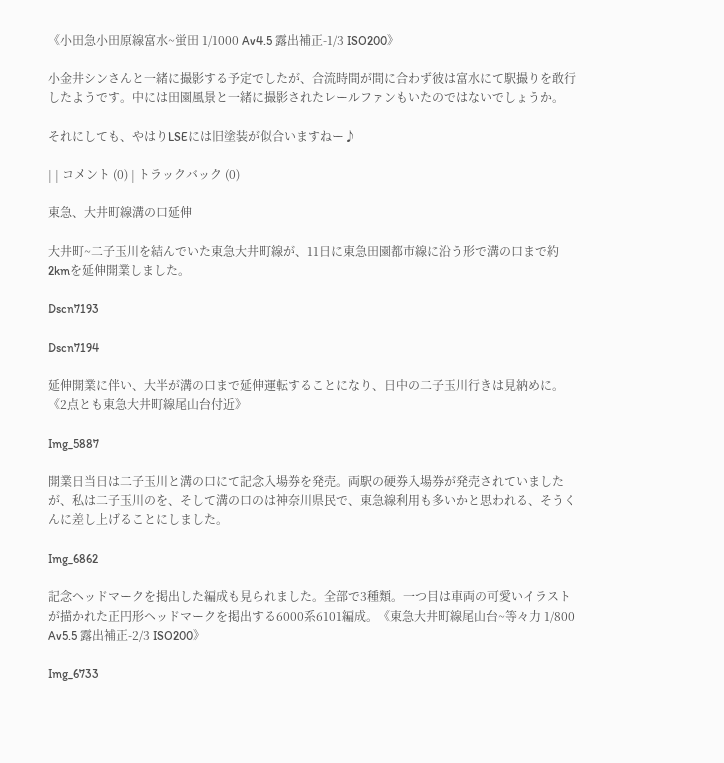《小田急小田原線富水~蛍田 1/1000 Av4.5 露出補正-1/3 ISO200》

小金井シンさんと一緒に撮影する予定でしたが、合流時間が間に合わず彼は富水にて駅撮りを敢行したようです。中には田園風景と一緒に撮影されたレールファンもいたのではないでしょうか。

それにしても、やはりLSEには旧塗装が似合いますねー♪

| | コメント (0) | トラックバック (0)

東急、大井町線溝の口延伸

大井町~二子玉川を結んでいた東急大井町線が、11日に東急田園都市線に沿う形で溝の口まで約2kmを延伸開業しました。

Dscn7193

Dscn7194

延伸開業に伴い、大半が溝の口まで延伸運転することになり、日中の二子玉川行きは見納めに。《2点とも東急大井町線尾山台付近》

Img_5887

開業日当日は二子玉川と溝の口にて記念入場券を発売。両駅の硬券入場券が発売されていましたが、私は二子玉川のを、そして溝の口のは神奈川県民で、東急線利用も多いかと思われる、そうくんに差し上げることにしました。

Img_6862

記念ヘッドマークを掲出した編成も見られました。全部で3種類。一つ目は車両の可愛いイラストが描かれた正円形ヘッドマークを掲出する6000系6101編成。《東急大井町線尾山台~等々力 1/800 Av5.5 露出補正-2/3 ISO200》

Img_6733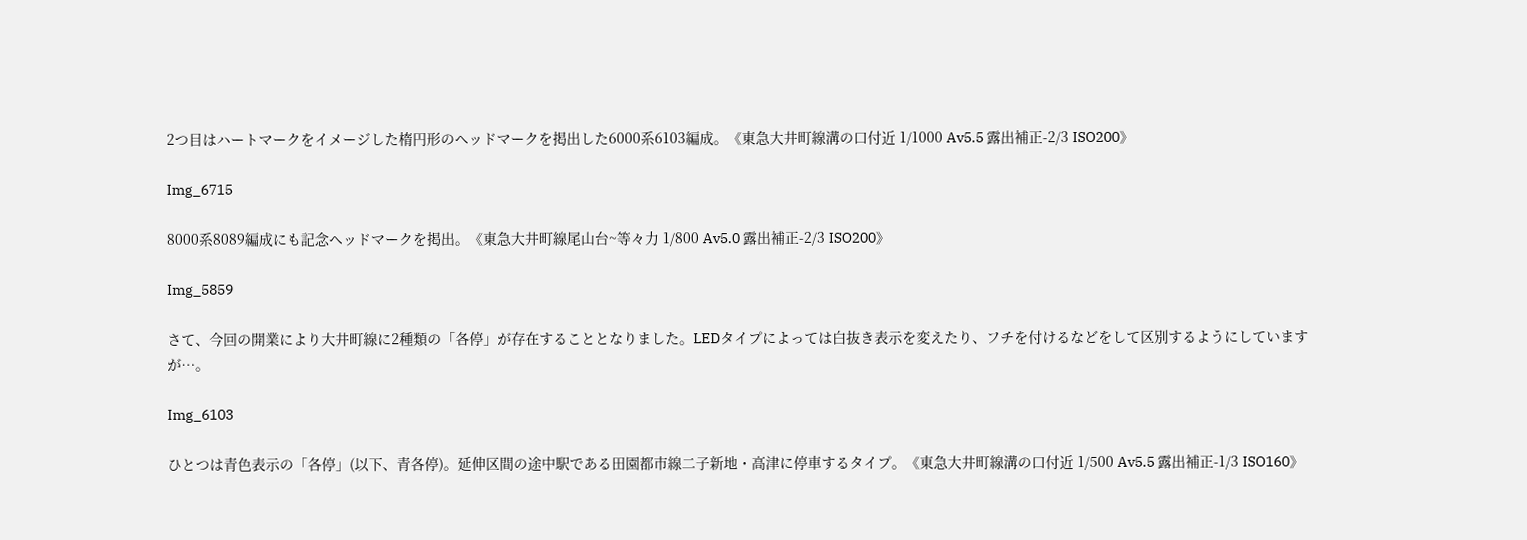2つ目はハートマークをイメージした楕円形のヘッドマークを掲出した6000系6103編成。《東急大井町線溝の口付近 1/1000 Av5.5 露出補正-2/3 ISO200》

Img_6715

8000系8089編成にも記念ヘッドマークを掲出。《東急大井町線尾山台~等々力 1/800 Av5.0 露出補正-2/3 ISO200》

Img_5859

さて、今回の開業により大井町線に2種類の「各停」が存在することとなりました。LEDタイプによっては白抜き表示を変えたり、フチを付けるなどをして区別するようにしていますが…。

Img_6103

ひとつは青色表示の「各停」(以下、青各停)。延伸区間の途中駅である田園都市線二子新地・高津に停車するタイプ。《東急大井町線溝の口付近 1/500 Av5.5 露出補正-1/3 ISO160》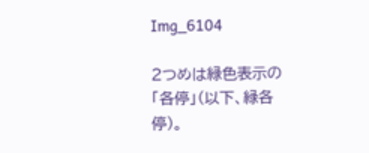Img_6104

2つめは緑色表示の「各停」(以下、緑各停)。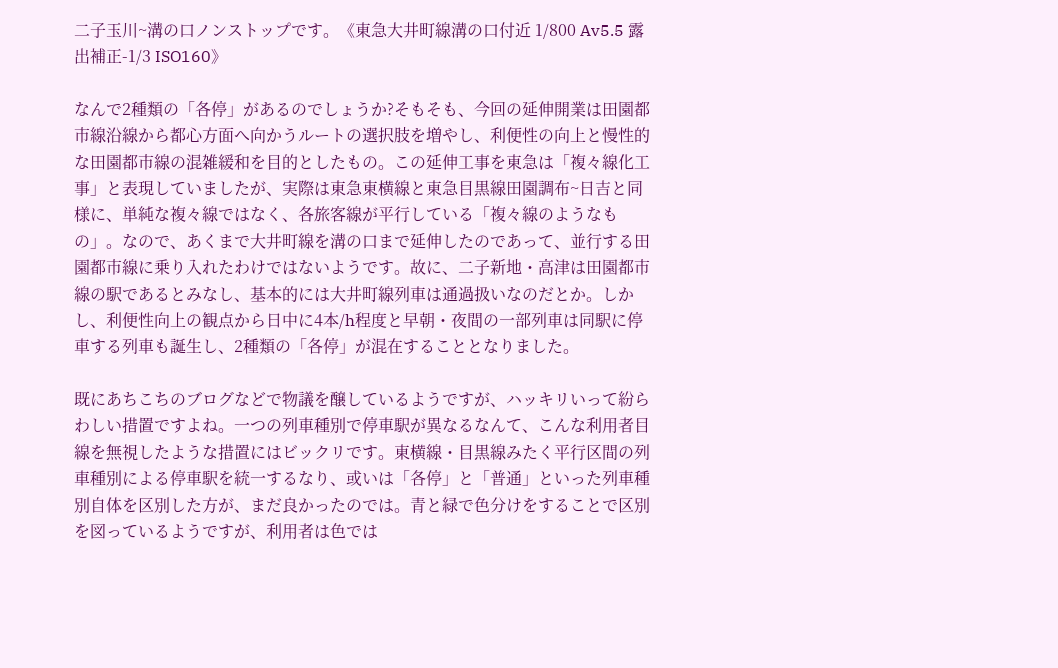二子玉川~溝の口ノンストップです。《東急大井町線溝の口付近 1/800 Av5.5 露出補正-1/3 ISO160》

なんで2種類の「各停」があるのでしょうか?そもそも、今回の延伸開業は田園都市線沿線から都心方面へ向かうルートの選択肢を増やし、利便性の向上と慢性的な田園都市線の混雑緩和を目的としたもの。この延伸工事を東急は「複々線化工事」と表現していましたが、実際は東急東横線と東急目黒線田園調布~日吉と同様に、単純な複々線ではなく、各旅客線が平行している「複々線のようなもの」。なので、あくまで大井町線を溝の口まで延伸したのであって、並行する田園都市線に乗り入れたわけではないようです。故に、二子新地・高津は田園都市線の駅であるとみなし、基本的には大井町線列車は通過扱いなのだとか。しかし、利便性向上の観点から日中に4本/h程度と早朝・夜間の一部列車は同駅に停車する列車も誕生し、2種類の「各停」が混在することとなりました。

既にあちこちのブログなどで物議を醸しているようですが、ハッキリいって紛らわしい措置ですよね。一つの列車種別で停車駅が異なるなんて、こんな利用者目線を無視したような措置にはビックリです。東横線・目黒線みたく平行区間の列車種別による停車駅を統一するなり、或いは「各停」と「普通」といった列車種別自体を区別した方が、まだ良かったのでは。青と緑で色分けをすることで区別を図っているようですが、利用者は色では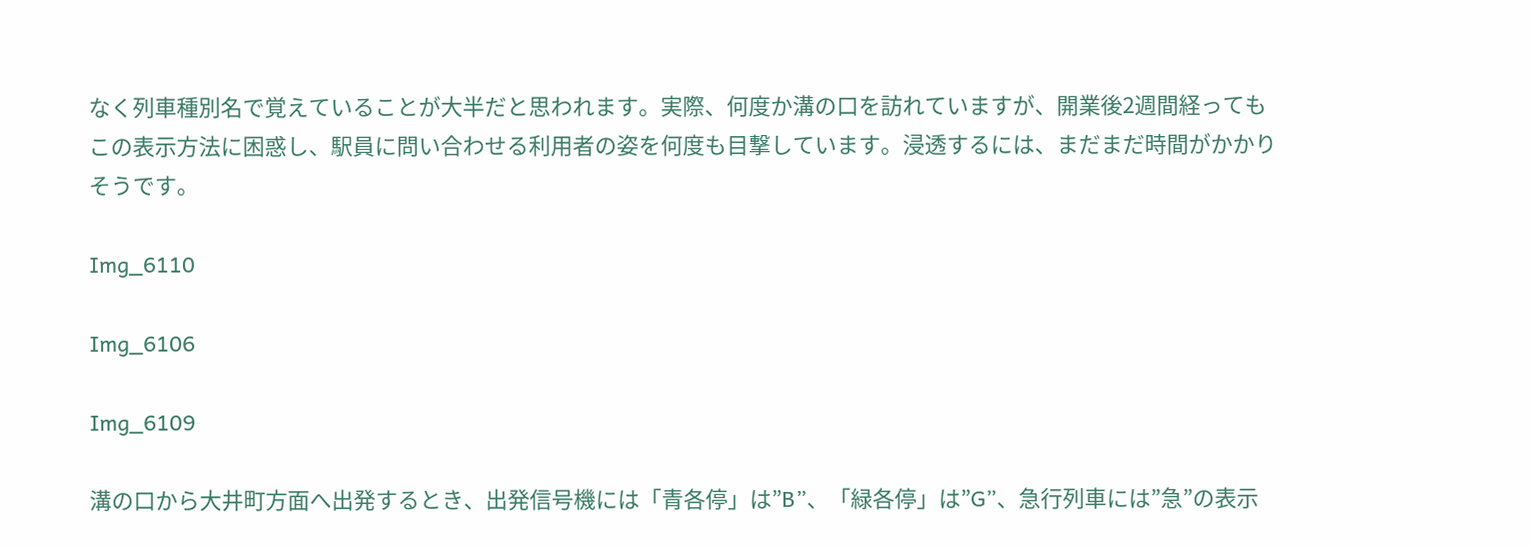なく列車種別名で覚えていることが大半だと思われます。実際、何度か溝の口を訪れていますが、開業後2週間経ってもこの表示方法に困惑し、駅員に問い合わせる利用者の姿を何度も目撃しています。浸透するには、まだまだ時間がかかりそうです。

Img_6110

Img_6106

Img_6109

溝の口から大井町方面へ出発するとき、出発信号機には「青各停」は”B”、「緑各停」は”G”、急行列車には”急”の表示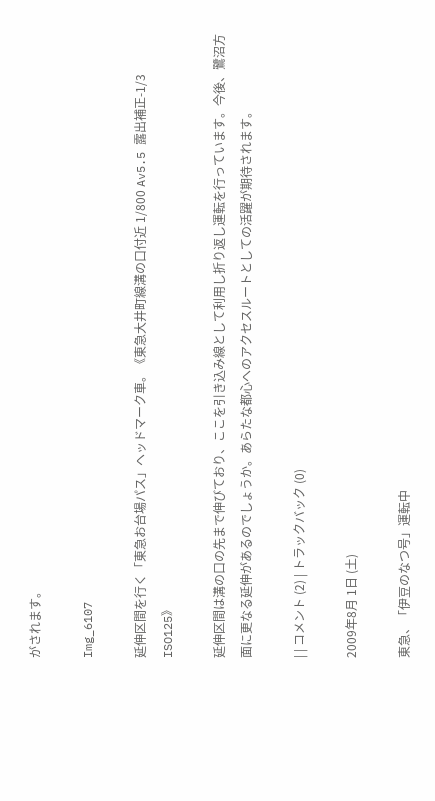がされます。

Img_6107

延伸区間を行く「東急お台場パス」ヘッドマーク車。《東急大井町線溝の口付近 1/800 Av5.5 露出補正-1/3 ISO125》

延伸区間は溝の口の先まで伸びており、ここを引き込み線として利用し折り返し運転を行っています。今後、鷺沼方面に更なる延伸があるのでしょうか。あらたな都心へのアクセスルートとしての活躍が期待されます。

| | コメント (2) | トラックバック (0)

2009年8月 1日 (土)

東急、「伊豆のなつ号」運転中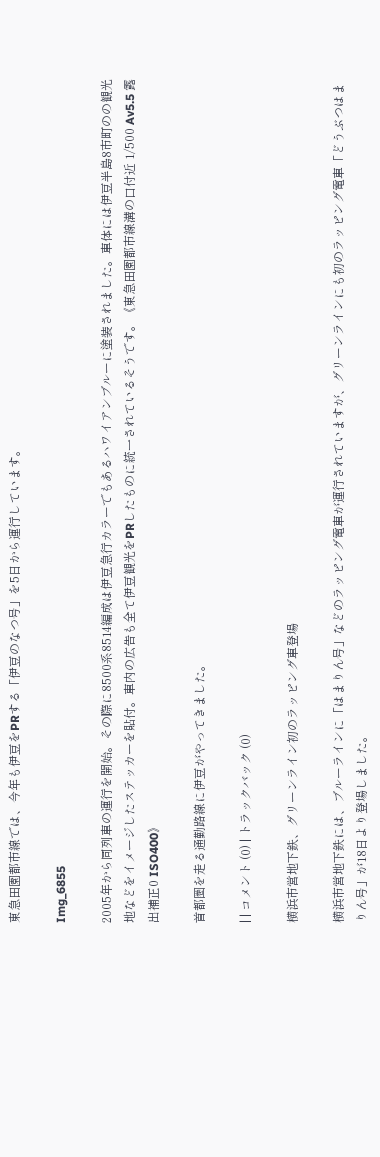東急田園都市線では、今年も伊豆をPRする「伊豆のなつ号」を5日から運行しています。

Img_6855

2005年から同列車の運行を開始。その際に8500系8514編成は伊豆急行カラーでもあるハワイアンブルーに塗装されました。車体には伊豆半島8市町のの観光地などをイメージしたステッカーを貼付。車内の広告も全て伊豆観光をPRしたものに統一されているそうです。《東急田園都市線溝の口付近 1/500 Av5.5 露出補正0 ISO400》

首都圏を走る通勤路線に伊豆がやってきました。

| | コメント (0) | トラックバック (0)

横浜市営地下鉄、グリーンライン初のラッピング車登場

横浜市営地下鉄には、ブルーラインに「はまりん号」などのラッピング電車が運行されていますが、グリーンラインにも初のラッピング電車「どうぶつはまりん号」が18日より登場しました。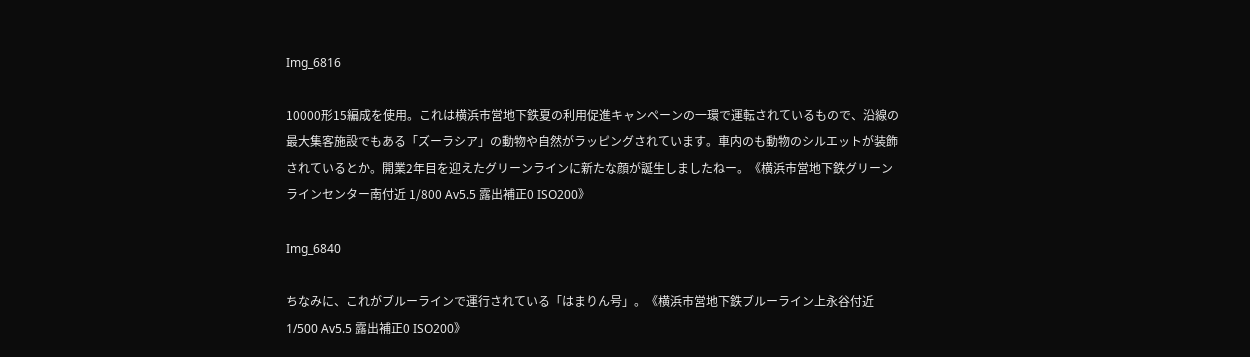Img_6816

10000形15編成を使用。これは横浜市営地下鉄夏の利用促進キャンペーンの一環で運転されているもので、沿線の最大集客施設でもある「ズーラシア」の動物や自然がラッピングされています。車内のも動物のシルエットが装飾されているとか。開業2年目を迎えたグリーンラインに新たな顔が誕生しましたねー。《横浜市営地下鉄グリーンラインセンター南付近 1/800 Av5.5 露出補正0 ISO200》

Img_6840

ちなみに、これがブルーラインで運行されている「はまりん号」。《横浜市営地下鉄ブルーライン上永谷付近 1/500 Av5.5 露出補正0 ISO200》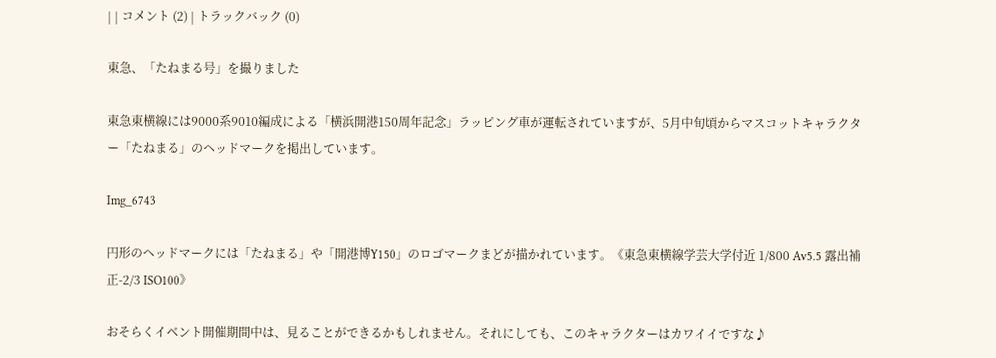| | コメント (2) | トラックバック (0)

東急、「たねまる号」を撮りました

東急東横線には9000系9010編成による「横浜開港150周年記念」ラッピング車が運転されていますが、5月中旬頃からマスコットキャラクター「たねまる」のヘッドマークを掲出しています。

Img_6743

円形のヘッドマークには「たねまる」や「開港博Y150」のロゴマークまどが描かれています。《東急東横線学芸大学付近 1/800 Av5.5 露出補正-2/3 ISO100》

おそらくイベント開催期間中は、見ることができるかもしれません。それにしても、このキャラクターはカワイイですな♪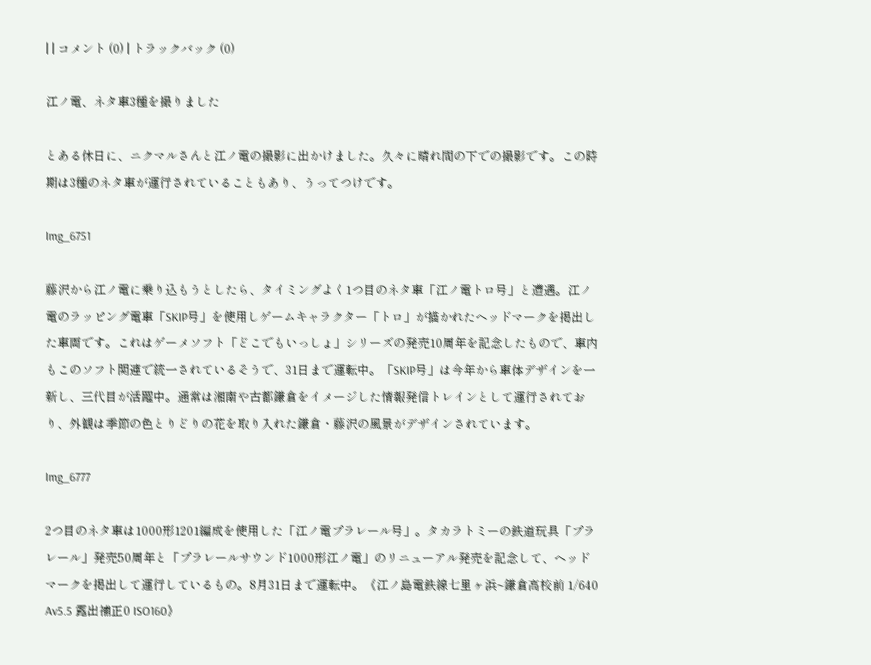| | コメント (0) | トラックバック (0)

江ノ電、ネタ車3種を撮りました

とある休日に、ニクマルさんと江ノ電の撮影に出かけました。久々に晴れ間の下での撮影です。この時期は3種のネタ車が運行されていることもあり、うってつけです。

Img_6751

藤沢から江ノ電に乗り込もうとしたら、タイミングよく1つ目のネタ車「江ノ電トロ号」と遭遇。江ノ電のラッピング電車「SKIP号」を使用しゲームキャラクター「トロ」が描かれたヘッドマークを掲出した車両です。これはゲーメソフト「どこでもいっしょ」シリーズの発売10周年を記念したもので、車内もこのソフト関連で統一されているそうで、31日まで運転中。「SKIP号」は今年から車体デザインを一新し、三代目が活躍中。通常は湘南や古都鎌倉をイメージした情報発信トレインとして運行されており、外観は季節の色とりどりの花を取り入れた鎌倉・藤沢の風景がデザインされています。

Img_6777

2つ目のネタ車は1000形1201編成を使用した「江ノ電プラレール号」。タカラトミーの鉄道玩具「プラレール」発売50周年と「プラレールサウンド1000形江ノ電」のリニューアル発売を記念して、ヘッドマークを掲出して運行しているもの。8月31日まで運転中。《江ノ島電鉄線七里ヶ浜~鎌倉高校前 1/640 Av5.5 露出補正0 ISO160》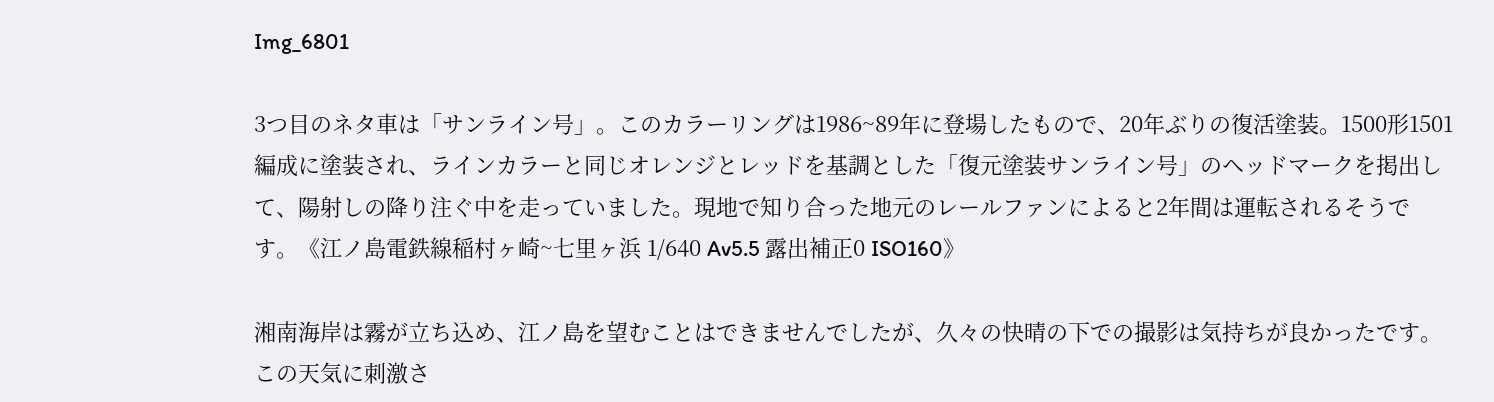Img_6801

3つ目のネタ車は「サンライン号」。このカラーリングは1986~89年に登場したもので、20年ぶりの復活塗装。1500形1501編成に塗装され、ラインカラーと同じオレンジとレッドを基調とした「復元塗装サンライン号」のヘッドマークを掲出して、陽射しの降り注ぐ中を走っていました。現地で知り合った地元のレールファンによると2年間は運転されるそうです。《江ノ島電鉄線稲村ヶ崎~七里ヶ浜 1/640 Av5.5 露出補正0 ISO160》

湘南海岸は霧が立ち込め、江ノ島を望むことはできませんでしたが、久々の快晴の下での撮影は気持ちが良かったです。この天気に刺激さ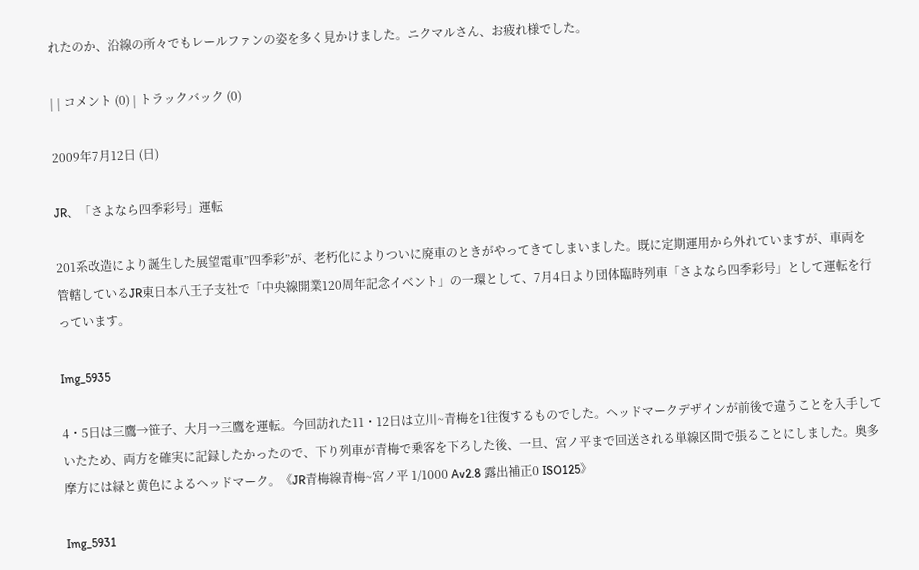れたのか、沿線の所々でもレールファンの姿を多く見かけました。ニクマルさん、お疲れ様でした。

| | コメント (0) | トラックバック (0)

2009年7月12日 (日)

JR、「さよなら四季彩号」運転

201系改造により誕生した展望電車”四季彩”が、老朽化によりついに廃車のときがやってきてしまいました。既に定期運用から外れていますが、車両を管轄しているJR東日本八王子支社で「中央線開業120周年記念イベント」の一環として、7月4日より団体臨時列車「さよなら四季彩号」として運転を行っています。

Img_5935

4・5日は三鷹→笹子、大月→三鷹を運転。今回訪れた11・12日は立川~青梅を1往復するものでした。ヘッドマークデザインが前後で違うことを入手していたため、両方を確実に記録したかったので、下り列車が青梅で乗客を下ろした後、一旦、宮ノ平まで回送される単線区間で張ることにしました。奥多摩方には緑と黄色によるヘッドマーク。《JR青梅線青梅~宮ノ平 1/1000 Av2.8 露出補正0 ISO125》

Img_5931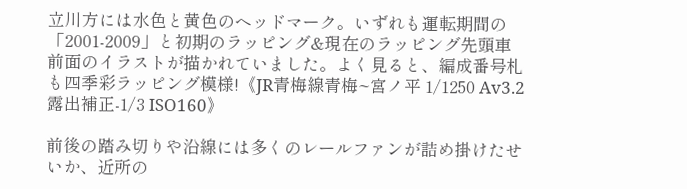立川方には水色と黄色のヘッドマーク。いずれも運転期間の「2001-2009」と初期のラッピング&現在のラッピング先頭車前面のイラストが描かれていました。よく見ると、編成番号札も四季彩ラッピング模様!《JR青梅線青梅~宮ノ平 1/1250 Av3.2 露出補正-1/3 ISO160》

前後の踏み切りや沿線には多くのレールファンが詰め掛けたせいか、近所の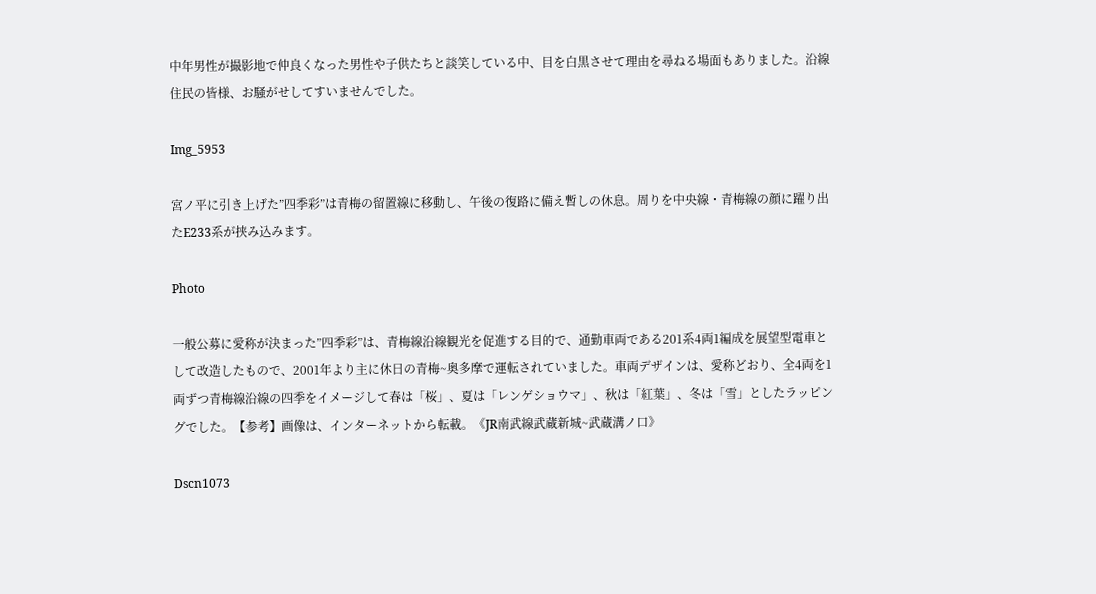中年男性が撮影地で仲良くなった男性や子供たちと談笑している中、目を白黒させて理由を尋ねる場面もありました。沿線住民の皆様、お騒がせしてすいませんでした。

Img_5953

宮ノ平に引き上げた”四季彩”は青梅の留置線に移動し、午後の復路に備え暫しの休息。周りを中央線・青梅線の顔に躍り出たE233系が挟み込みます。

Photo

一般公募に愛称が決まった”四季彩”は、青梅線沿線観光を促進する目的で、通勤車両である201系4両1編成を展望型電車として改造したもので、2001年より主に休日の青梅~奥多摩で運転されていました。車両デザインは、愛称どおり、全4両を1両ずつ青梅線沿線の四季をイメージして春は「桜」、夏は「レンゲショウマ」、秋は「紅葉」、冬は「雪」としたラッピングでした。【参考】画像は、インターネットから転載。《JR南武線武蔵新城~武蔵溝ノ口》

Dscn1073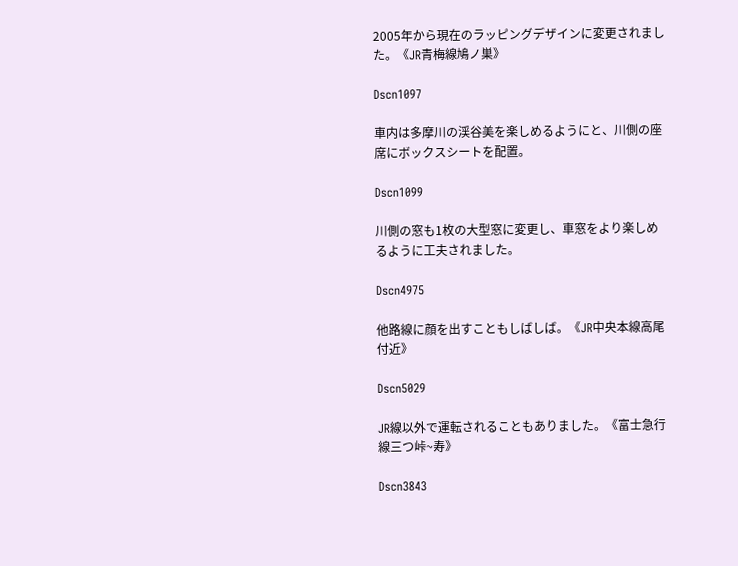2005年から現在のラッピングデザインに変更されました。《JR青梅線鳩ノ巣》

Dscn1097

車内は多摩川の渓谷美を楽しめるようにと、川側の座席にボックスシートを配置。

Dscn1099

川側の窓も1枚の大型窓に変更し、車窓をより楽しめるように工夫されました。

Dscn4975

他路線に顔を出すこともしばしば。《JR中央本線高尾付近》

Dscn5029

JR線以外で運転されることもありました。《富士急行線三つ峠~寿》

Dscn3843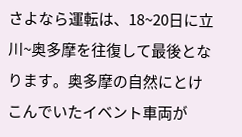さよなら運転は、18~20日に立川~奥多摩を往復して最後となります。奥多摩の自然にとけこんでいたイベント車両が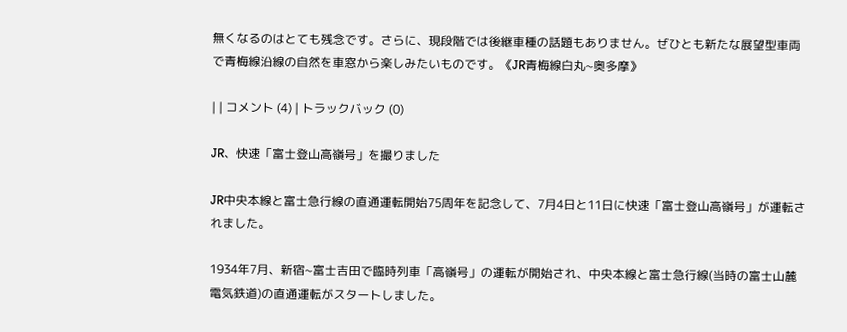無くなるのはとても残念です。さらに、現段階では後継車種の話題もありません。ぜひとも新たな展望型車両で青梅線沿線の自然を車窓から楽しみたいものです。《JR青梅線白丸~奥多摩》

| | コメント (4) | トラックバック (0)

JR、快速「富士登山高嶺号」を撮りました

JR中央本線と富士急行線の直通運転開始75周年を記念して、7月4日と11日に快速「富士登山高嶺号」が運転されました。

1934年7月、新宿~富士吉田で臨時列車「高嶺号」の運転が開始され、中央本線と富士急行線(当時の富士山麓電気鉄道)の直通運転がスタートしました。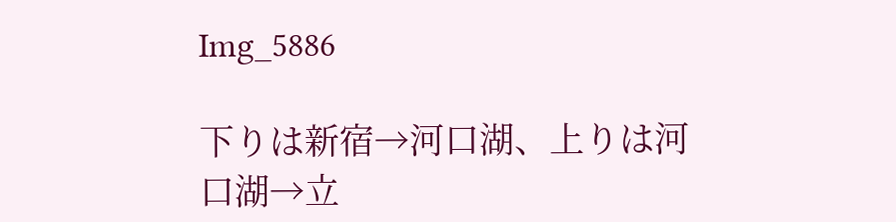Img_5886

下りは新宿→河口湖、上りは河口湖→立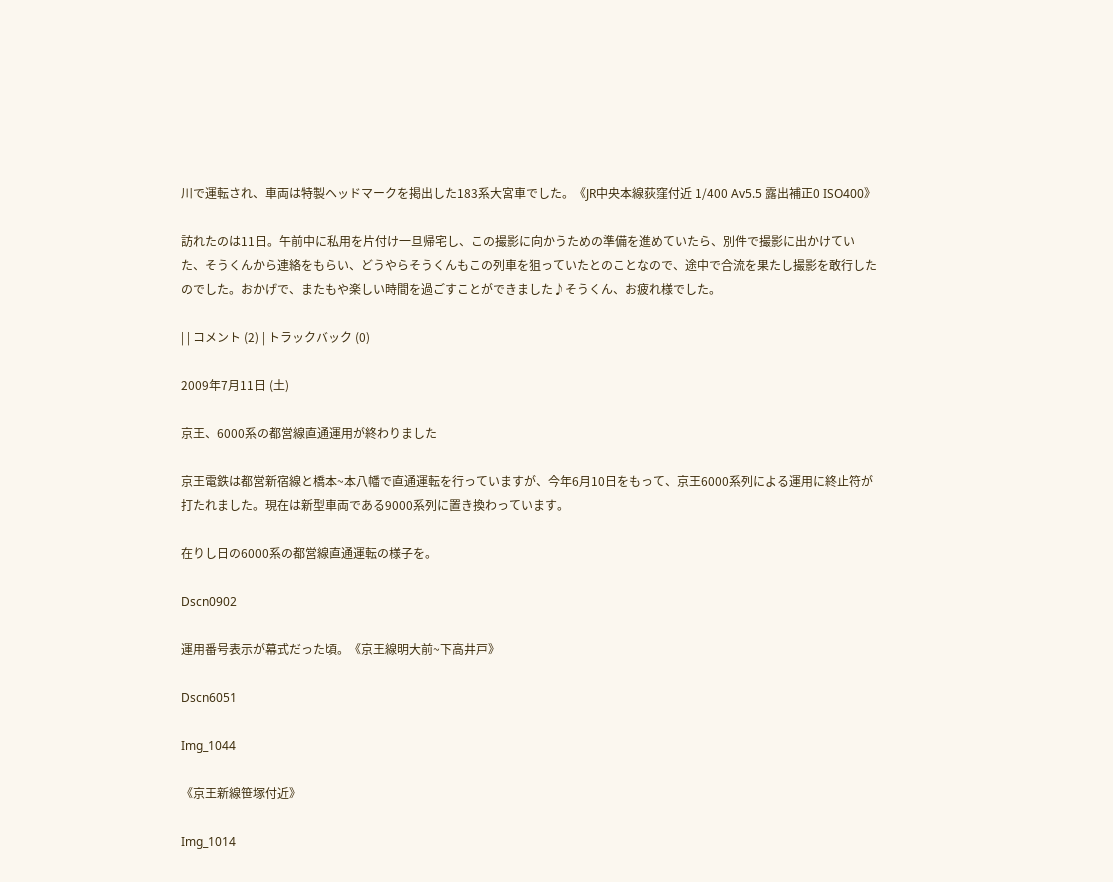川で運転され、車両は特製ヘッドマークを掲出した183系大宮車でした。《JR中央本線荻窪付近 1/400 Av5.5 露出補正0 ISO400》

訪れたのは11日。午前中に私用を片付け一旦帰宅し、この撮影に向かうための準備を進めていたら、別件で撮影に出かけていた、そうくんから連絡をもらい、どうやらそうくんもこの列車を狙っていたとのことなので、途中で合流を果たし撮影を敢行したのでした。おかげで、またもや楽しい時間を過ごすことができました♪そうくん、お疲れ様でした。

| | コメント (2) | トラックバック (0)

2009年7月11日 (土)

京王、6000系の都営線直通運用が終わりました

京王電鉄は都営新宿線と橋本~本八幡で直通運転を行っていますが、今年6月10日をもって、京王6000系列による運用に終止符が打たれました。現在は新型車両である9000系列に置き換わっています。

在りし日の6000系の都営線直通運転の様子を。

Dscn0902

運用番号表示が幕式だった頃。《京王線明大前~下高井戸》

Dscn6051

Img_1044

《京王新線笹塚付近》

Img_1014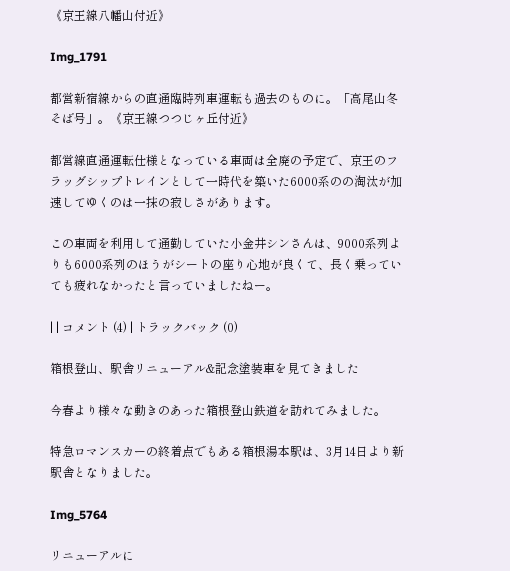《京王線八幡山付近》

Img_1791

都営新宿線からの直通臨時列車運転も過去のものに。「高尾山冬そば号」。《京王線つつじヶ丘付近》

都営線直通運転仕様となっている車両は全廃の予定で、京王のフラッグシップトレインとして一時代を築いた6000系のの淘汰が加速してゆくのは一抹の寂しさがあります。

この車両を利用して通勤していた小金井シンさんは、9000系列よりも6000系列のほうがシートの座り心地が良くて、長く乗っていても疲れなかったと言っていましたねー。

| | コメント (4) | トラックバック (0)

箱根登山、駅舎リニューアル&記念塗装車を見てきました

今春より様々な動きのあった箱根登山鉄道を訪れてみました。

特急ロマンスカーの終着点でもある箱根湯本駅は、3月14日より新駅舎となりました。

Img_5764

リニューアルに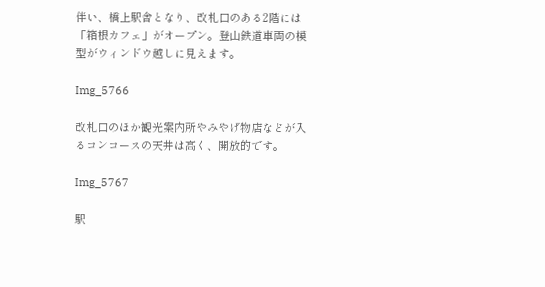伴い、橋上駅舎となり、改札口のある2階には「箱根カフェ」がオープン。登山鉄道車両の模型がウィンドウ越しに見えます。

Img_5766

改札口のほか観光案内所やみやげ物店などが入るコンコースの天井は高く、開放的です。

Img_5767

駅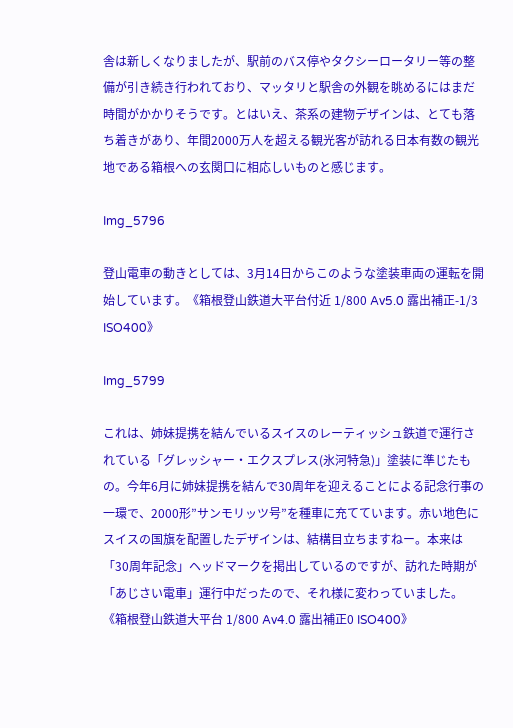舎は新しくなりましたが、駅前のバス停やタクシーロータリー等の整備が引き続き行われており、マッタリと駅舎の外観を眺めるにはまだ時間がかかりそうです。とはいえ、茶系の建物デザインは、とても落ち着きがあり、年間2000万人を超える観光客が訪れる日本有数の観光地である箱根への玄関口に相応しいものと感じます。

Img_5796

登山電車の動きとしては、3月14日からこのような塗装車両の運転を開始しています。《箱根登山鉄道大平台付近 1/800 Av5.0 露出補正-1/3 ISO400》

Img_5799

これは、姉妹提携を結んでいるスイスのレーティッシュ鉄道で運行されている「グレッシャー・エクスプレス(氷河特急)」塗装に準じたもの。今年6月に姉妹提携を結んで30周年を迎えることによる記念行事の一環で、2000形”サンモリッツ号”を種車に充てています。赤い地色にスイスの国旗を配置したデザインは、結構目立ちますねー。本来は「30周年記念」ヘッドマークを掲出しているのですが、訪れた時期が「あじさい電車」運行中だったので、それ様に変わっていました。《箱根登山鉄道大平台 1/800 Av4.0 露出補正0 ISO400》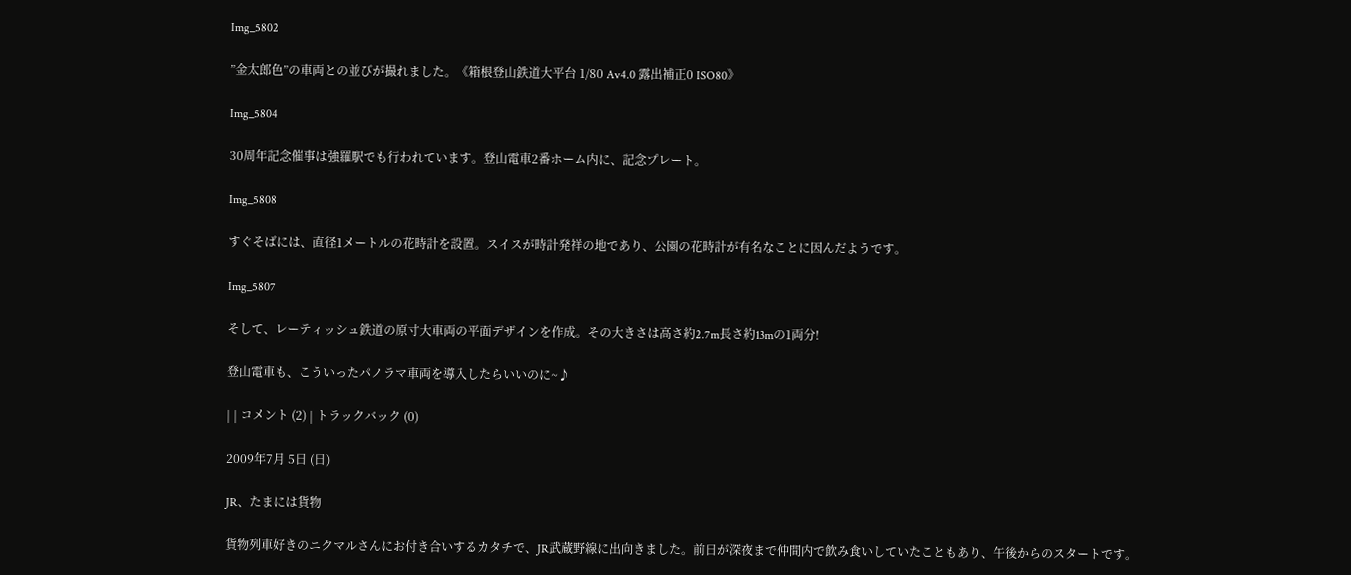Img_5802

”金太郎色”の車両との並びが撮れました。《箱根登山鉄道大平台 1/80 Av4.0 露出補正0 ISO80》

Img_5804

30周年記念催事は強羅駅でも行われています。登山電車2番ホーム内に、記念プレート。

Img_5808

すぐそばには、直径1メートルの花時計を設置。スイスが時計発祥の地であり、公園の花時計が有名なことに因んだようです。

Img_5807

そして、レーティッシュ鉄道の原寸大車両の平面デザインを作成。その大きさは高さ約2.7m長さ約13mの1両分!

登山電車も、こういったパノラマ車両を導入したらいいのに~♪

| | コメント (2) | トラックバック (0)

2009年7月 5日 (日)

JR、たまには貨物

貨物列車好きのニクマルさんにお付き合いするカタチで、JR武蔵野線に出向きました。前日が深夜まで仲間内で飲み食いしていたこともあり、午後からのスタートです。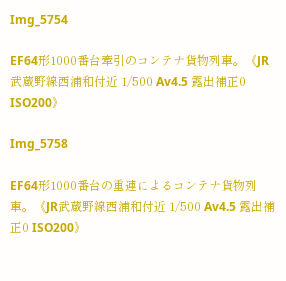Img_5754

EF64形1000番台牽引のコンテナ貨物列車。《JR武蔵野線西浦和付近 1/500 Av4.5 露出補正0 ISO200》

Img_5758

EF64形1000番台の重連によるコンテナ貨物列車。《JR武蔵野線西浦和付近 1/500 Av4.5 露出補正0 ISO200》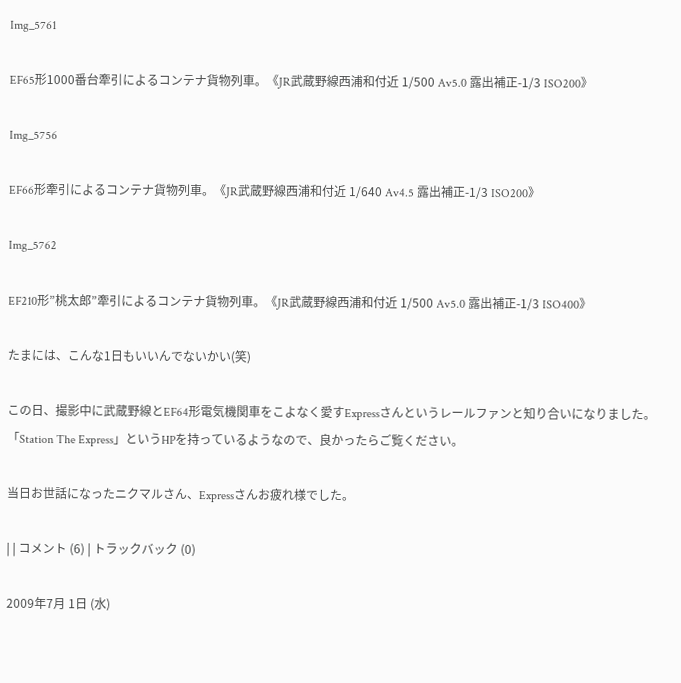Img_5761

EF65形1000番台牽引によるコンテナ貨物列車。《JR武蔵野線西浦和付近 1/500 Av5.0 露出補正-1/3 ISO200》

Img_5756

EF66形牽引によるコンテナ貨物列車。《JR武蔵野線西浦和付近 1/640 Av4.5 露出補正-1/3 ISO200》

Img_5762

EF210形”桃太郎”牽引によるコンテナ貨物列車。《JR武蔵野線西浦和付近 1/500 Av5.0 露出補正-1/3 ISO400》

たまには、こんな1日もいいんでないかい(笑)

この日、撮影中に武蔵野線とEF64形電気機関車をこよなく愛すExpressさんというレールファンと知り合いになりました。「Station The Express」というHPを持っているようなので、良かったらご覧ください。

当日お世話になったニクマルさん、Expressさんお疲れ様でした。

| | コメント (6) | トラックバック (0)

2009年7月 1日 (水)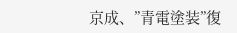京成、”青電塗装”復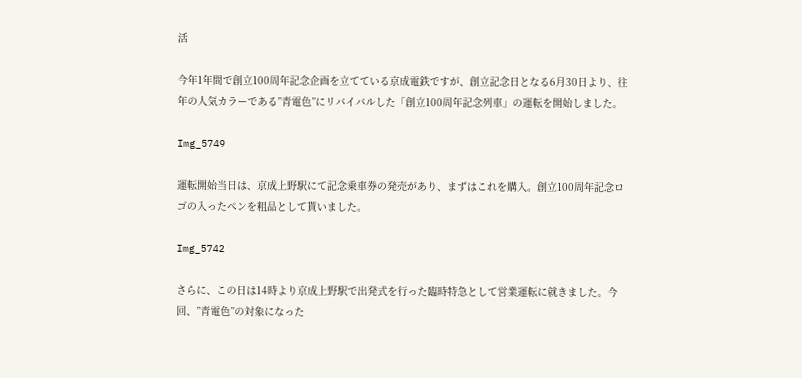活

今年1年間で創立100周年記念企画を立てている京成電鉄ですが、創立記念日となる6月30日より、往年の人気カラーである”青電色”にリバイバルした「創立100周年記念列車」の運転を開始しました。

Img_5749

運転開始当日は、京成上野駅にて記念乗車券の発売があり、まずはこれを購入。創立100周年記念ロゴの入ったペンを粗品として貰いました。

Img_5742

さらに、この日は14時より京成上野駅で出発式を行った臨時特急として営業運転に就きました。今回、”青電色”の対象になった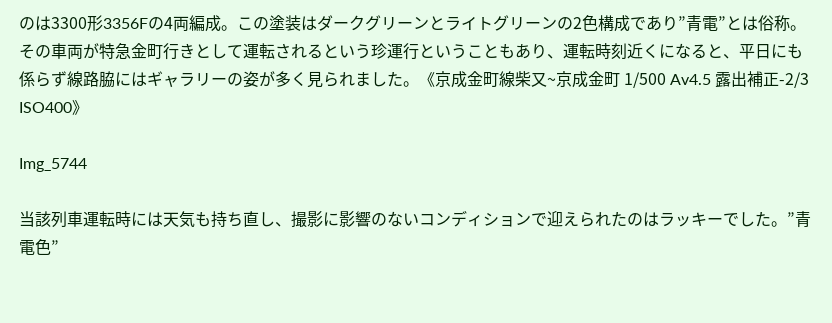のは3300形3356Fの4両編成。この塗装はダークグリーンとライトグリーンの2色構成であり”青電”とは俗称。その車両が特急金町行きとして運転されるという珍運行ということもあり、運転時刻近くになると、平日にも係らず線路脇にはギャラリーの姿が多く見られました。《京成金町線柴又~京成金町 1/500 Av4.5 露出補正-2/3 ISO400》

Img_5744

当該列車運転時には天気も持ち直し、撮影に影響のないコンディションで迎えられたのはラッキーでした。”青電色”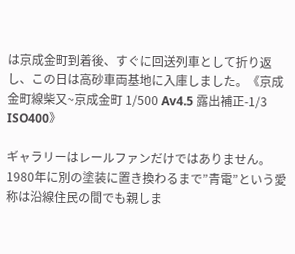は京成金町到着後、すぐに回送列車として折り返し、この日は高砂車両基地に入庫しました。《京成金町線柴又~京成金町 1/500 Av4.5 露出補正-1/3 ISO400》

ギャラリーはレールファンだけではありません。1980年に別の塗装に置き換わるまで”青電”という愛称は沿線住民の間でも親しま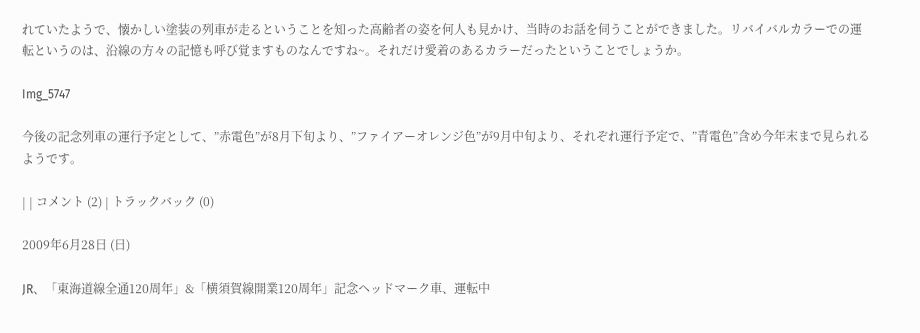れていたようで、懐かしい塗装の列車が走るということを知った高齢者の姿を何人も見かけ、当時のお話を伺うことができました。リバイバルカラーでの運転というのは、沿線の方々の記憶も呼び覚ますものなんですね~。それだけ愛着のあるカラーだったということでしょうか。

Img_5747

今後の記念列車の運行予定として、”赤電色”が8月下旬より、”ファイアーオレンジ色”が9月中旬より、それぞれ運行予定で、”青電色”含め今年末まで見られるようです。

| | コメント (2) | トラックバック (0)

2009年6月28日 (日)

JR、「東海道線全通120周年」&「横須賀線開業120周年」記念ヘッドマーク車、運転中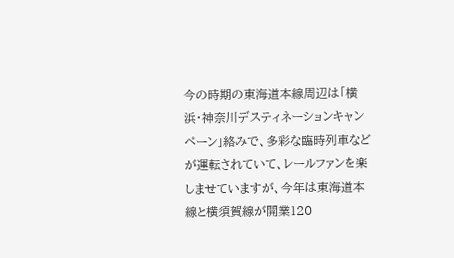今の時期の東海道本線周辺は「横浜・神奈川デスティネーションキャンペーン」絡みで、多彩な臨時列車などが運転されていて、レールファンを楽しませていますが、今年は東海道本線と横須賀線が開業120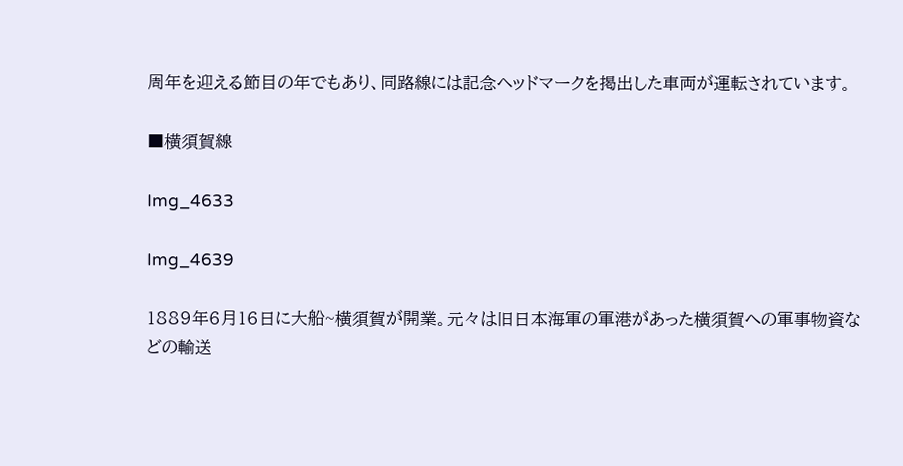周年を迎える節目の年でもあり、同路線には記念ヘッドマークを掲出した車両が運転されています。

■横須賀線

Img_4633

Img_4639

1889年6月16日に大船~横須賀が開業。元々は旧日本海軍の軍港があった横須賀への軍事物資などの輸送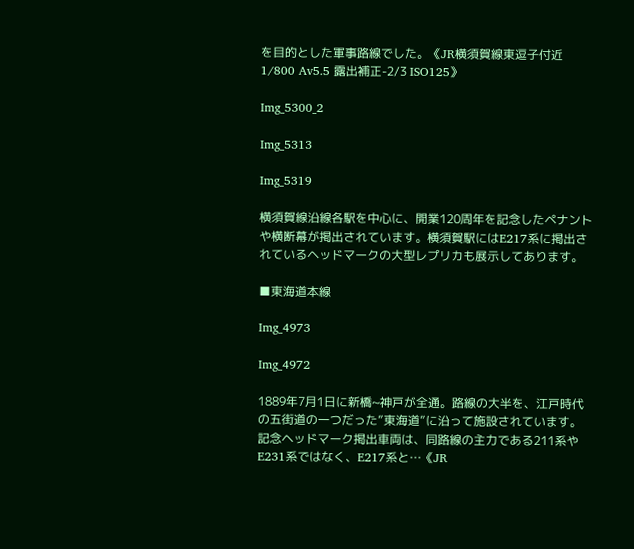を目的とした軍事路線でした。《JR横須賀線東逗子付近 1/800 Av5.5 露出補正-2/3 ISO125》

Img_5300_2

Img_5313

Img_5319

横須賀線沿線各駅を中心に、開業120周年を記念したペナントや横断幕が掲出されています。横須賀駅にはE217系に掲出されているヘッドマークの大型レプリカも展示してあります。

■東海道本線

Img_4973

Img_4972

1889年7月1日に新橋~神戸が全通。路線の大半を、江戸時代の五街道の一つだった”東海道”に沿って施設されています。記念ヘッドマーク掲出車両は、同路線の主力である211系やE231系ではなく、E217系と…《JR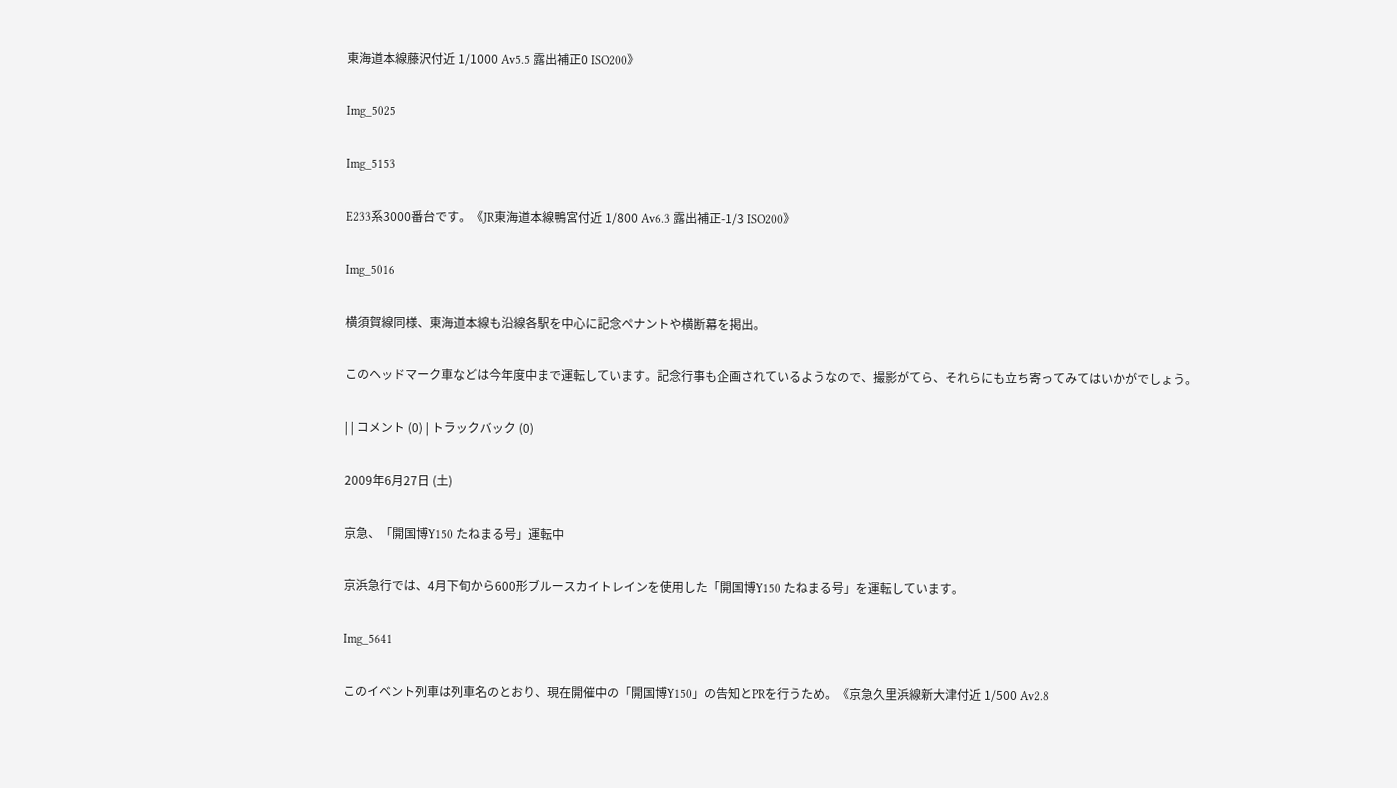東海道本線藤沢付近 1/1000 Av5.5 露出補正0 ISO200》

Img_5025

Img_5153

E233系3000番台です。《JR東海道本線鴨宮付近 1/800 Av6.3 露出補正-1/3 ISO200》

Img_5016

横須賀線同様、東海道本線も沿線各駅を中心に記念ペナントや横断幕を掲出。

このヘッドマーク車などは今年度中まで運転しています。記念行事も企画されているようなので、撮影がてら、それらにも立ち寄ってみてはいかがでしょう。

| | コメント (0) | トラックバック (0)

2009年6月27日 (土)

京急、「開国博Y150 たねまる号」運転中

京浜急行では、4月下旬から600形ブルースカイトレインを使用した「開国博Y150 たねまる号」を運転しています。

Img_5641

このイベント列車は列車名のとおり、現在開催中の「開国博Y150」の告知とPRを行うため。《京急久里浜線新大津付近 1/500 Av2.8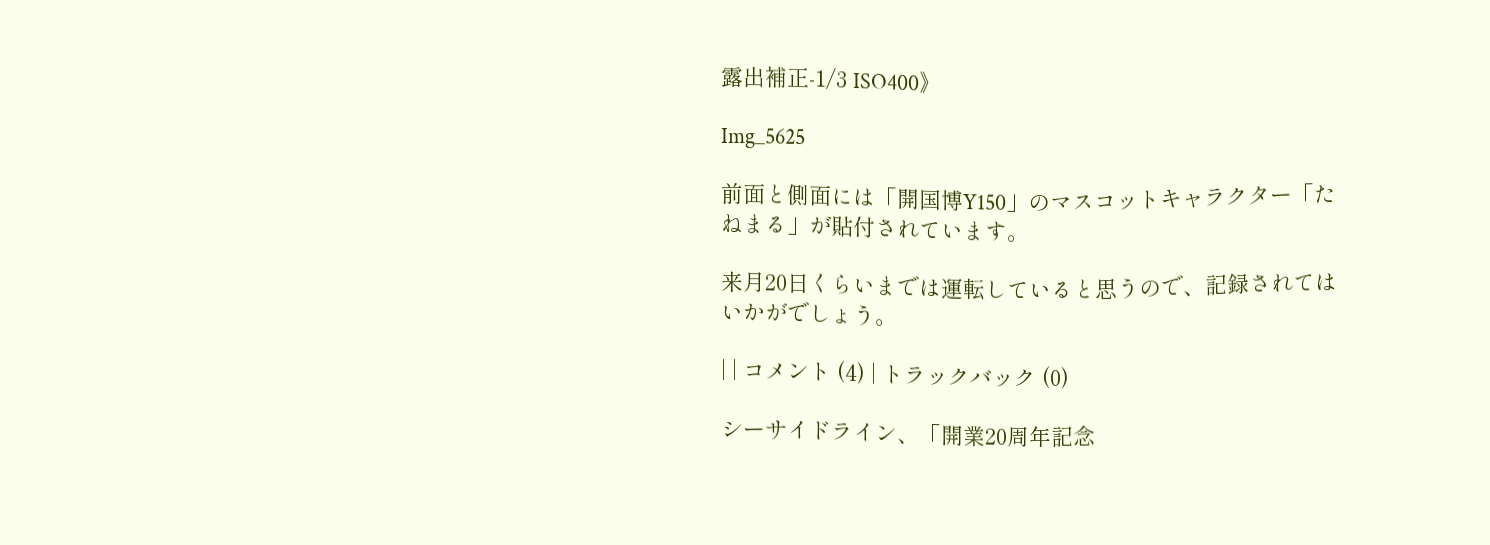露出補正-1/3 ISO400》

Img_5625

前面と側面には「開国博Y150」のマスコットキャラクター「たねまる」が貼付されています。

来月20日くらいまでは運転していると思うので、記録されてはいかがでしょう。

| | コメント (4) | トラックバック (0)

シーサイドライン、「開業20周年記念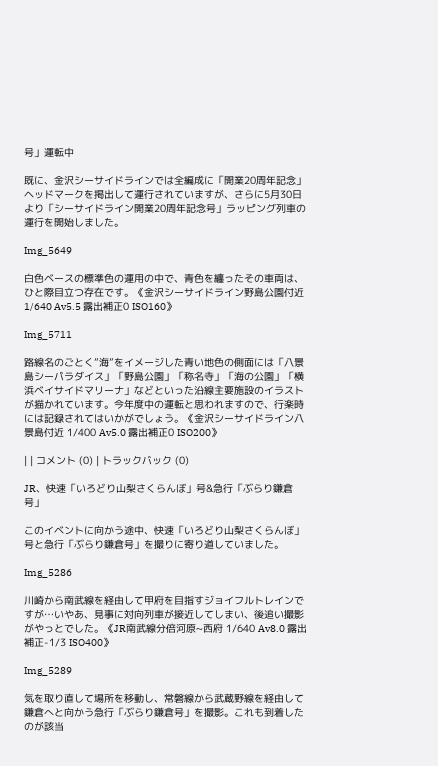号」運転中

既に、金沢シーサイドラインでは全編成に「開業20周年記念」ヘッドマークを掲出して運行されていますが、さらに5月30日より「シーサイドライン開業20周年記念号」ラッピング列車の運行を開始しました。

Img_5649

白色ベースの標準色の運用の中で、青色を纏ったその車両は、ひと際目立つ存在です。《金沢シーサイドライン野島公園付近 1/640 Av5.5 露出補正0 ISO160》

Img_5711

路線名のごとく”海”をイメージした青い地色の側面には「八景島シーパラダイス」「野島公園」「称名寺」「海の公園」「横浜ベイサイドマリーナ」などといった沿線主要施設のイラストが描かれています。今年度中の運転と思われますので、行楽時には記録されてはいかがでしょう。《金沢シーサイドライン八景島付近 1/400 Av5.0 露出補正0 ISO200》

| | コメント (0) | トラックバック (0)

JR、快速「いろどり山梨さくらんぼ」号&急行「ぶらり鎌倉号」

このイベントに向かう途中、快速「いろどり山梨さくらんぼ」号と急行「ぶらり鎌倉号」を撮りに寄り道していました。

Img_5286

川崎から南武線を経由して甲府を目指すジョイフルトレインですが…いやあ、見事に対向列車が接近してしまい、後追い撮影がやっとでした。《JR南武線分倍河原~西府 1/640 Av8.0 露出補正-1/3 ISO400》

Img_5289

気を取り直して場所を移動し、常磐線から武蔵野線を経由して鎌倉へと向かう急行「ぶらり鎌倉号」を撮影。これも到着したのが該当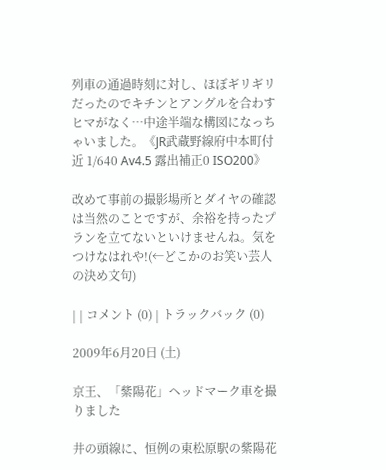列車の通過時刻に対し、ほぼギリギリだったのでキチンとアングルを合わすヒマがなく…中途半端な構図になっちゃいました。《JR武蔵野線府中本町付近 1/640 Av4.5 露出補正0 ISO200》

改めて事前の撮影場所とダイヤの確認は当然のことですが、余裕を持ったプランを立てないといけませんね。気をつけなはれや!(←どこかのお笑い芸人の決め文句)

| | コメント (0) | トラックバック (0)

2009年6月20日 (土)

京王、「紫陽花」ヘッドマーク車を撮りました

井の頭線に、恒例の東松原駅の紫陽花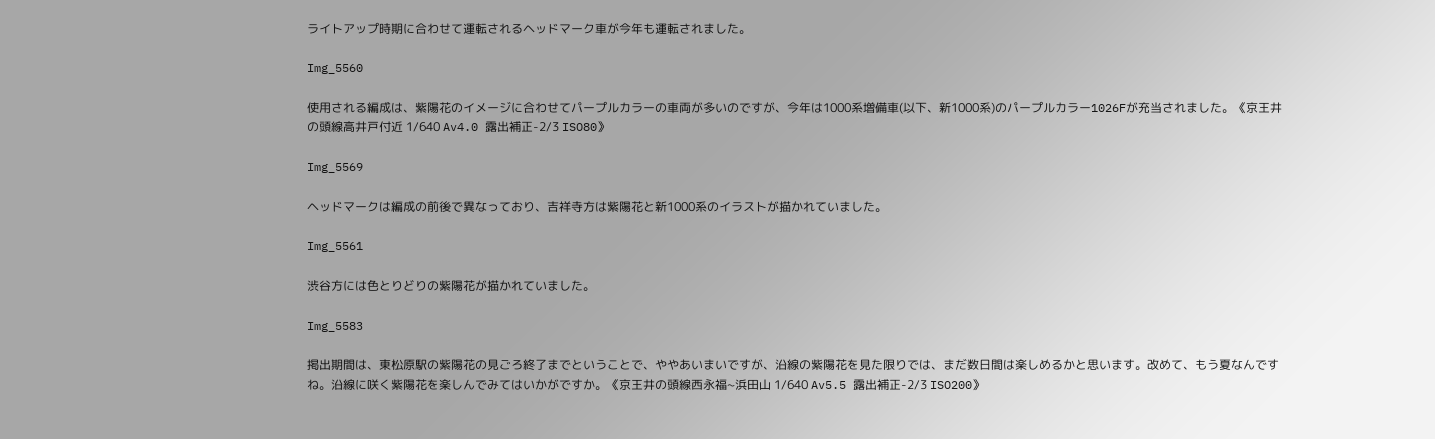ライトアップ時期に合わせて運転されるヘッドマーク車が今年も運転されました。

Img_5560

使用される編成は、紫陽花のイメージに合わせてパープルカラーの車両が多いのですが、今年は1000系増備車(以下、新1000系)のパープルカラー1026Fが充当されました。《京王井の頭線高井戸付近 1/640 Av4.0 露出補正-2/3 ISO80》

Img_5569

ヘッドマークは編成の前後で異なっており、吉祥寺方は紫陽花と新1000系のイラストが描かれていました。

Img_5561

渋谷方には色とりどりの紫陽花が描かれていました。

Img_5583

掲出期間は、東松原駅の紫陽花の見ごろ終了までということで、ややあいまいですが、沿線の紫陽花を見た限りでは、まだ数日間は楽しめるかと思います。改めて、もう夏なんですね。沿線に咲く紫陽花を楽しんでみてはいかがですか。《京王井の頭線西永福~浜田山 1/640 Av5.5 露出補正-2/3 ISO200》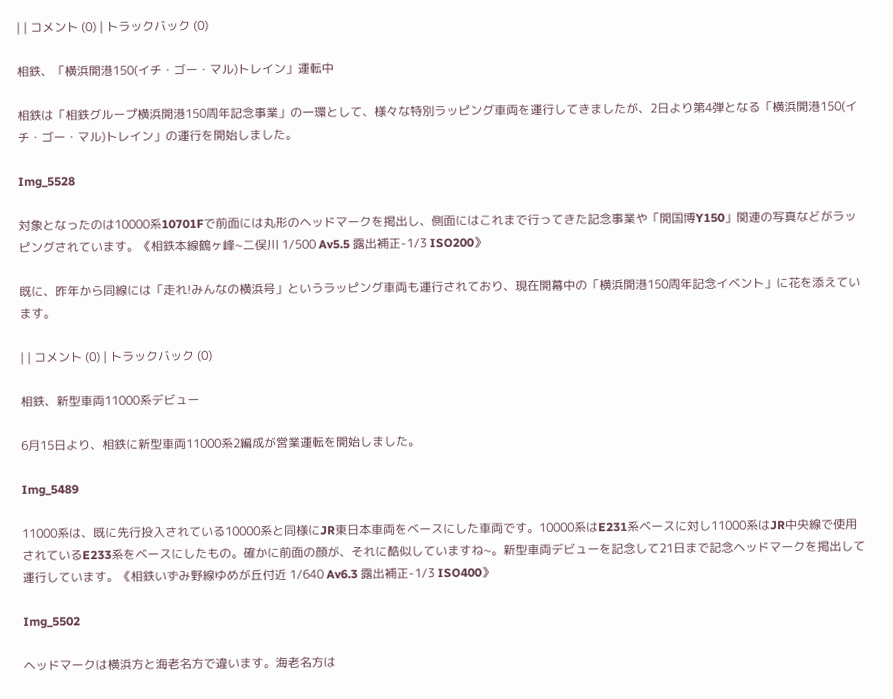| | コメント (0) | トラックバック (0)

相鉄、「横浜開港150(イチ・ゴー・マル)トレイン」運転中

相鉄は「相鉄グループ横浜開港150周年記念事業」の一環として、様々な特別ラッピング車両を運行してきましたが、2日より第4弾となる「横浜開港150(イチ・ゴー・マル)トレイン」の運行を開始しました。

Img_5528

対象となったのは10000系10701Fで前面には丸形のヘッドマークを掲出し、側面にはこれまで行ってきた記念事業や「開国博Y150」関連の写真などがラッピングされています。《相鉄本線鶴ヶ峰~二俣川 1/500 Av5.5 露出補正-1/3 ISO200》

既に、昨年から同線には「走れ!みんなの横浜号」というラッピング車両も運行されており、現在開幕中の「横浜開港150周年記念イベント」に花を添えています。

| | コメント (0) | トラックバック (0)

相鉄、新型車両11000系デビュー

6月15日より、相鉄に新型車両11000系2編成が営業運転を開始しました。

Img_5489

11000系は、既に先行投入されている10000系と同様にJR東日本車両をベースにした車両です。10000系はE231系ベースに対し11000系はJR中央線で使用されているE233系をベースにしたもの。確かに前面の顔が、それに酷似していますね~。新型車両デビューを記念して21日まで記念ヘッドマークを掲出して運行しています。《相鉄いずみ野線ゆめが丘付近 1/640 Av6.3 露出補正-1/3 ISO400》

Img_5502

ヘッドマークは横浜方と海老名方で違います。海老名方は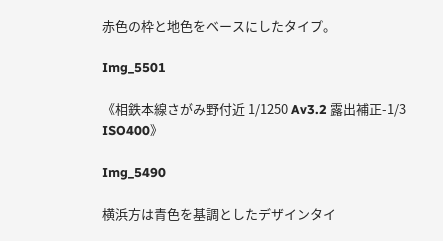赤色の枠と地色をベースにしたタイプ。

Img_5501

《相鉄本線さがみ野付近 1/1250 Av3.2 露出補正-1/3 ISO400》

Img_5490

横浜方は青色を基調としたデザインタイ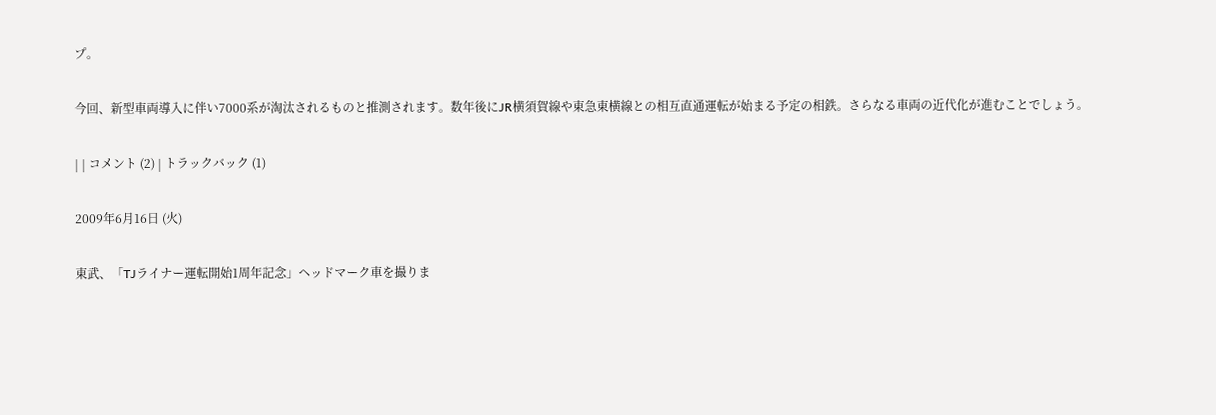プ。

今回、新型車両導入に伴い7000系が淘汰されるものと推測されます。数年後にJR横須賀線や東急東横線との相互直通運転が始まる予定の相鉄。さらなる車両の近代化が進むことでしょう。

| | コメント (2) | トラックバック (1)

2009年6月16日 (火)

東武、「TJライナー運転開始1周年記念」ヘッドマーク車を撮りま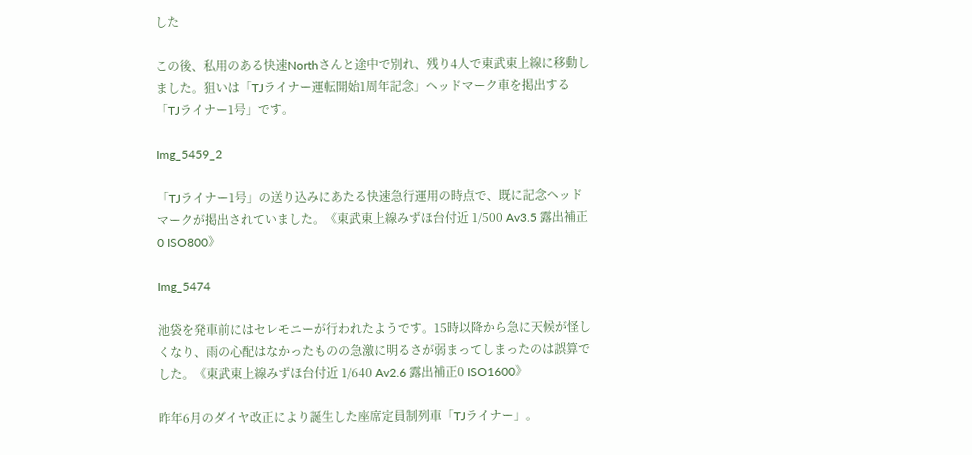した

この後、私用のある快速Northさんと途中で別れ、残り4人で東武東上線に移動しました。狙いは「TJライナー運転開始1周年記念」ヘッドマーク車を掲出する「TJライナー1号」です。

Img_5459_2

「TJライナー1号」の送り込みにあたる快速急行運用の時点で、既に記念ヘッドマークが掲出されていました。《東武東上線みずほ台付近 1/500 Av3.5 露出補正0 ISO800》

Img_5474

池袋を発車前にはセレモニーが行われたようです。15時以降から急に天候が怪しくなり、雨の心配はなかったものの急激に明るさが弱まってしまったのは誤算でした。《東武東上線みずほ台付近 1/640 Av2.6 露出補正0 ISO1600》

昨年6月のダイヤ改正により誕生した座席定員制列車「TJライナー」。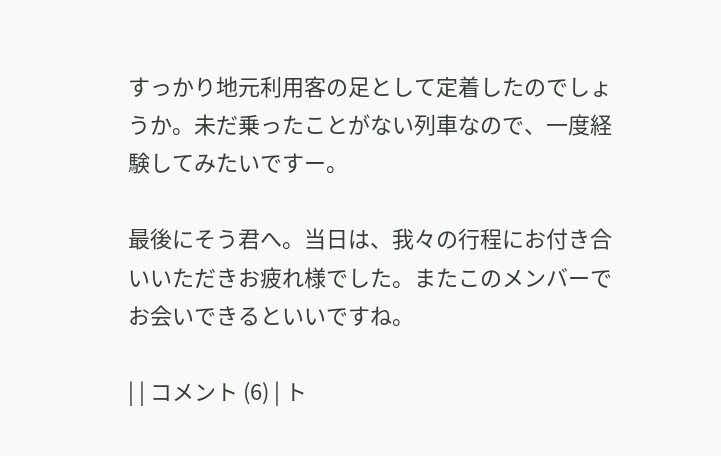すっかり地元利用客の足として定着したのでしょうか。未だ乗ったことがない列車なので、一度経験してみたいですー。

最後にそう君へ。当日は、我々の行程にお付き合いいただきお疲れ様でした。またこのメンバーでお会いできるといいですね。

| | コメント (6) | ト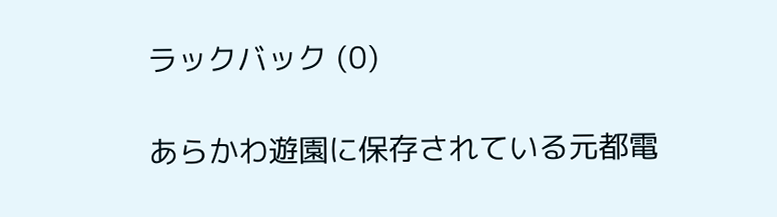ラックバック (0)

あらかわ遊園に保存されている元都電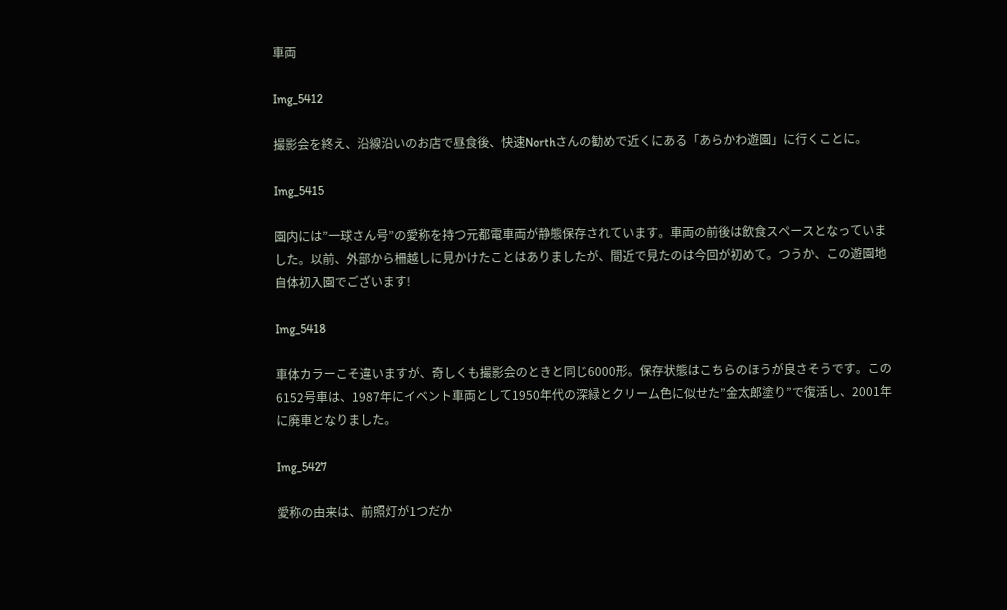車両

Img_5412

撮影会を終え、沿線沿いのお店で昼食後、快速Northさんの勧めで近くにある「あらかわ遊園」に行くことに。

Img_5415

園内には”一球さん号”の愛称を持つ元都電車両が静態保存されています。車両の前後は飲食スペースとなっていました。以前、外部から柵越しに見かけたことはありましたが、間近で見たのは今回が初めて。つうか、この遊園地自体初入園でございます!

Img_5418

車体カラーこそ違いますが、奇しくも撮影会のときと同じ6000形。保存状態はこちらのほうが良さそうです。この6152号車は、1987年にイベント車両として1950年代の深緑とクリーム色に似せた”金太郎塗り”で復活し、2001年に廃車となりました。

Img_5427

愛称の由来は、前照灯が1つだか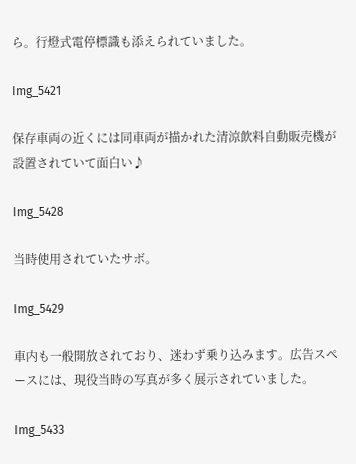ら。行燈式電停標識も添えられていました。

Img_5421

保存車両の近くには同車両が描かれた清涼飲料自動販売機が設置されていて面白い♪

Img_5428

当時使用されていたサボ。

Img_5429

車内も一般開放されており、迷わず乗り込みます。広告スペースには、現役当時の写真が多く展示されていました。

Img_5433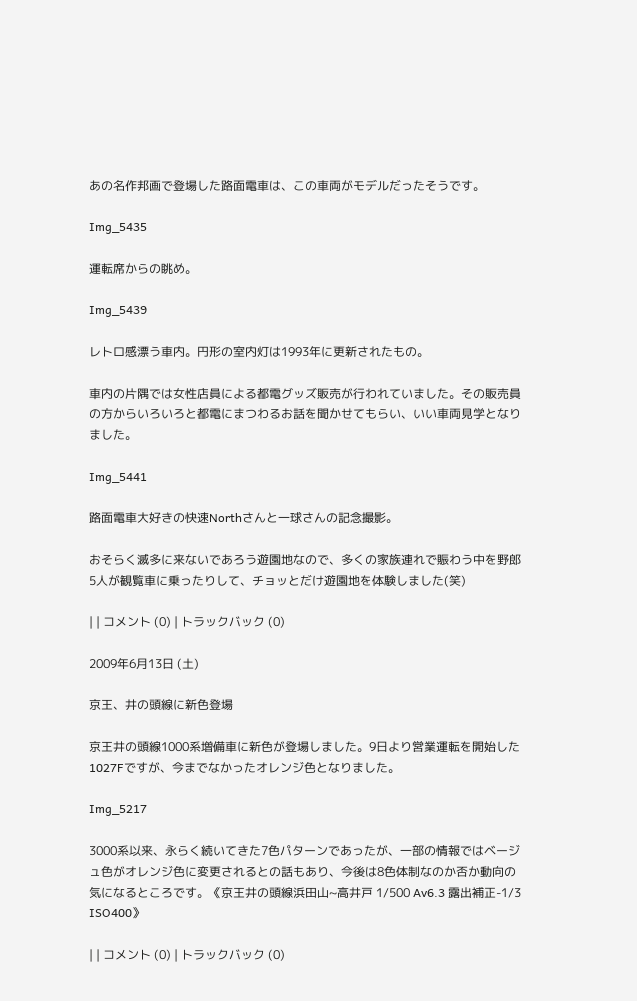あの名作邦画で登場した路面電車は、この車両がモデルだったそうです。

Img_5435

運転席からの眺め。

Img_5439

レトロ感漂う車内。円形の室内灯は1993年に更新されたもの。

車内の片隅では女性店員による都電グッズ販売が行われていました。その販売員の方からいろいろと都電にまつわるお話を聞かせてもらい、いい車両見学となりました。

Img_5441

路面電車大好きの快速Northさんと一球さんの記念撮影。

おそらく滅多に来ないであろう遊園地なので、多くの家族連れで賑わう中を野郎5人が観覧車に乗ったりして、チョッとだけ遊園地を体験しました(笑)

| | コメント (0) | トラックバック (0)

2009年6月13日 (土)

京王、井の頭線に新色登場

京王井の頭線1000系増備車に新色が登場しました。9日より営業運転を開始した1027Fですが、今までなかったオレンジ色となりました。

Img_5217

3000系以来、永らく続いてきた7色パターンであったが、一部の情報ではベージュ色がオレンジ色に変更されるとの話もあり、今後は8色体制なのか否か動向の気になるところです。《京王井の頭線浜田山~高井戸 1/500 Av6.3 露出補正-1/3 ISO400》

| | コメント (0) | トラックバック (0)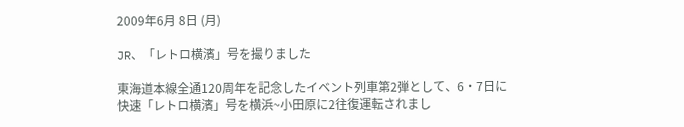2009年6月 8日 (月)

JR、「レトロ横濱」号を撮りました

東海道本線全通120周年を記念したイベント列車第2弾として、6・7日に快速「レトロ横濱」号を横浜~小田原に2往復運転されまし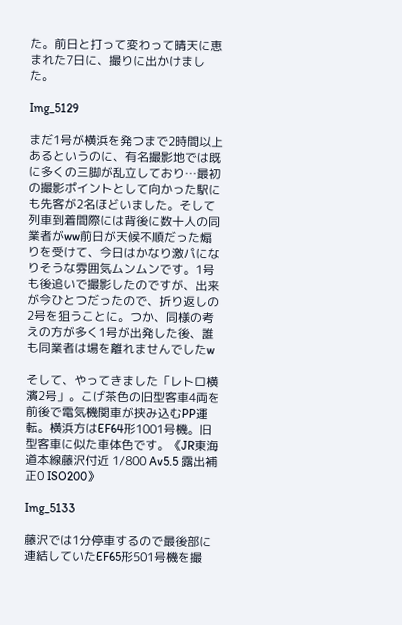た。前日と打って変わって晴天に恵まれた7日に、撮りに出かけました。

Img_5129

まだ1号が横浜を発つまで2時間以上あるというのに、有名撮影地では既に多くの三脚が乱立しており…最初の撮影ポイントとして向かった駅にも先客が2名ほどいました。そして列車到着間際には背後に数十人の同業者がww前日が天候不順だった煽りを受けて、今日はかなり激パになりそうな雰囲気ムンムンです。1号も後追いで撮影したのですが、出来が今ひとつだったので、折り返しの2号を狙うことに。つか、同様の考えの方が多く1号が出発した後、誰も同業者は場を離れませんでしたw

そして、やってきました「レトロ横濱2号」。こげ茶色の旧型客車4両を前後で電気機関車が挟み込むPP運転。横浜方はEF64形1001号機。旧型客車に似た車体色です。《JR東海道本線藤沢付近 1/800 Av5.5 露出補正0 ISO200》

Img_5133

藤沢では1分停車するので最後部に連結していたEF65形501号機を撮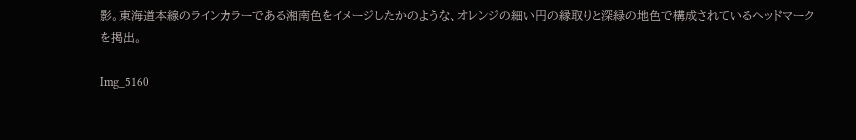影。東海道本線のラインカラーである湘南色をイメージしたかのような、オレンジの細い円の縁取りと深緑の地色で構成されているヘッドマークを掲出。

Img_5160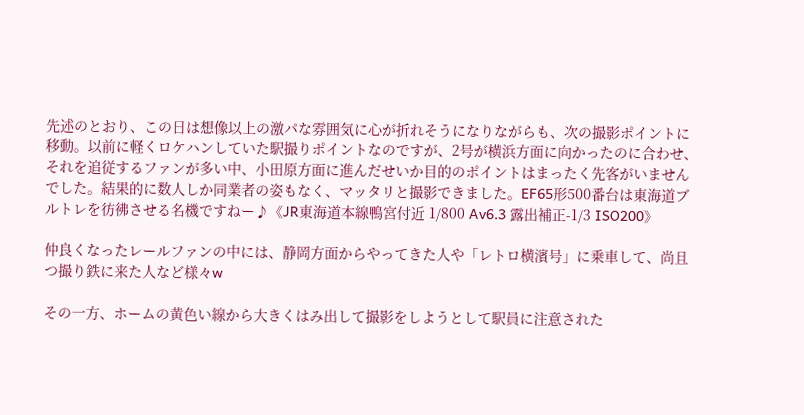先述のとおり、この日は想像以上の激パな雰囲気に心が折れそうになりながらも、次の撮影ポイントに移動。以前に軽くロケハンしていた駅撮りポイントなのですが、2号が横浜方面に向かったのに合わせ、それを追従するファンが多い中、小田原方面に進んだせいか目的のポイントはまったく先客がいませんでした。結果的に数人しか同業者の姿もなく、マッタリと撮影できました。EF65形500番台は東海道ブルトレを彷彿させる名機ですねー♪《JR東海道本線鴨宮付近 1/800 Av6.3 露出補正-1/3 ISO200》

仲良くなったレールファンの中には、静岡方面からやってきた人や「レトロ横濱号」に乗車して、尚且つ撮り鉄に来た人など様々w

その一方、ホームの黄色い線から大きくはみ出して撮影をしようとして駅員に注意された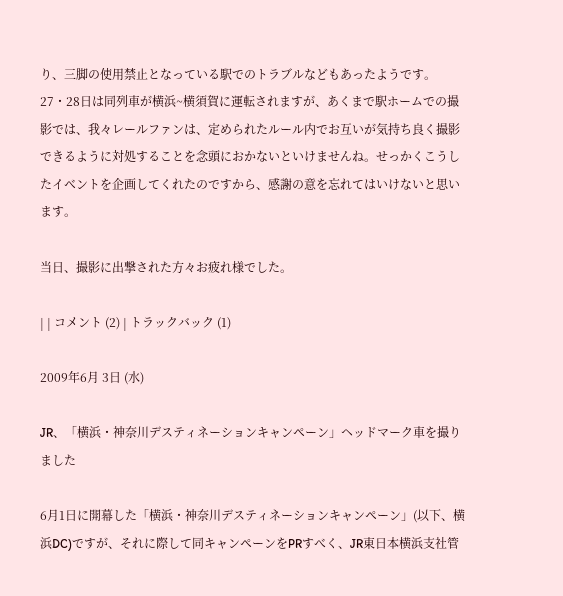り、三脚の使用禁止となっている駅でのトラブルなどもあったようです。27・28日は同列車が横浜~横須賀に運転されますが、あくまで駅ホームでの撮影では、我々レールファンは、定められたルール内でお互いが気持ち良く撮影できるように対処することを念頭におかないといけませんね。せっかくこうしたイベントを企画してくれたのですから、感謝の意を忘れてはいけないと思います。

当日、撮影に出撃された方々お疲れ様でした。

| | コメント (2) | トラックバック (1)

2009年6月 3日 (水)

JR、「横浜・神奈川デスティネーションキャンペーン」ヘッドマーク車を撮りました

6月1日に開幕した「横浜・神奈川デスティネーションキャンペーン」(以下、横浜DC)ですが、それに際して同キャンペーンをPRすべく、JR東日本横浜支社管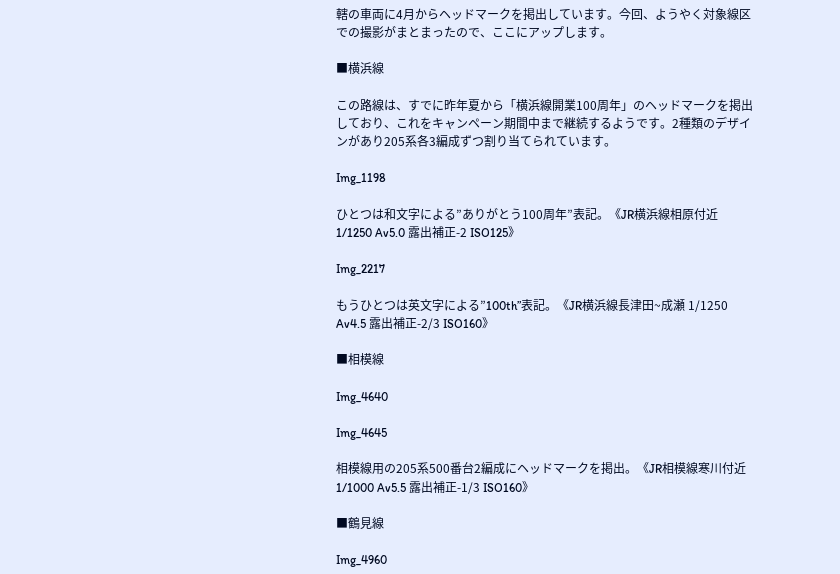轄の車両に4月からヘッドマークを掲出しています。今回、ようやく対象線区での撮影がまとまったので、ここにアップします。

■横浜線

この路線は、すでに昨年夏から「横浜線開業100周年」のヘッドマークを掲出しており、これをキャンペーン期間中まで継続するようです。2種類のデザインがあり205系各3編成ずつ割り当てられています。

Img_1198

ひとつは和文字による”ありがとう100周年”表記。《JR横浜線相原付近 1/1250 Av5.0 露出補正-2 ISO125》

Img_2217

もうひとつは英文字による”100th”表記。《JR横浜線長津田~成瀬 1/1250 Av4.5 露出補正-2/3 ISO160》

■相模線

Img_4640

Img_4645

相模線用の205系500番台2編成にヘッドマークを掲出。《JR相模線寒川付近 1/1000 Av5.5 露出補正-1/3 ISO160》

■鶴見線

Img_4960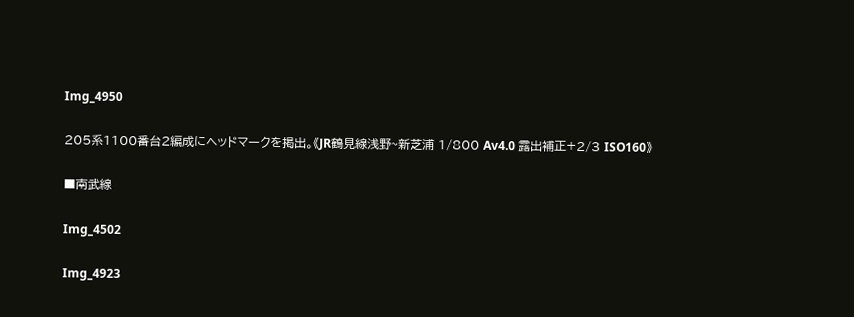Img_4950

205系1100番台2編成にヘッドマークを掲出。《JR鶴見線浅野~新芝浦 1/800 Av4.0 露出補正+2/3 ISO160》

■南武線

Img_4502

Img_4923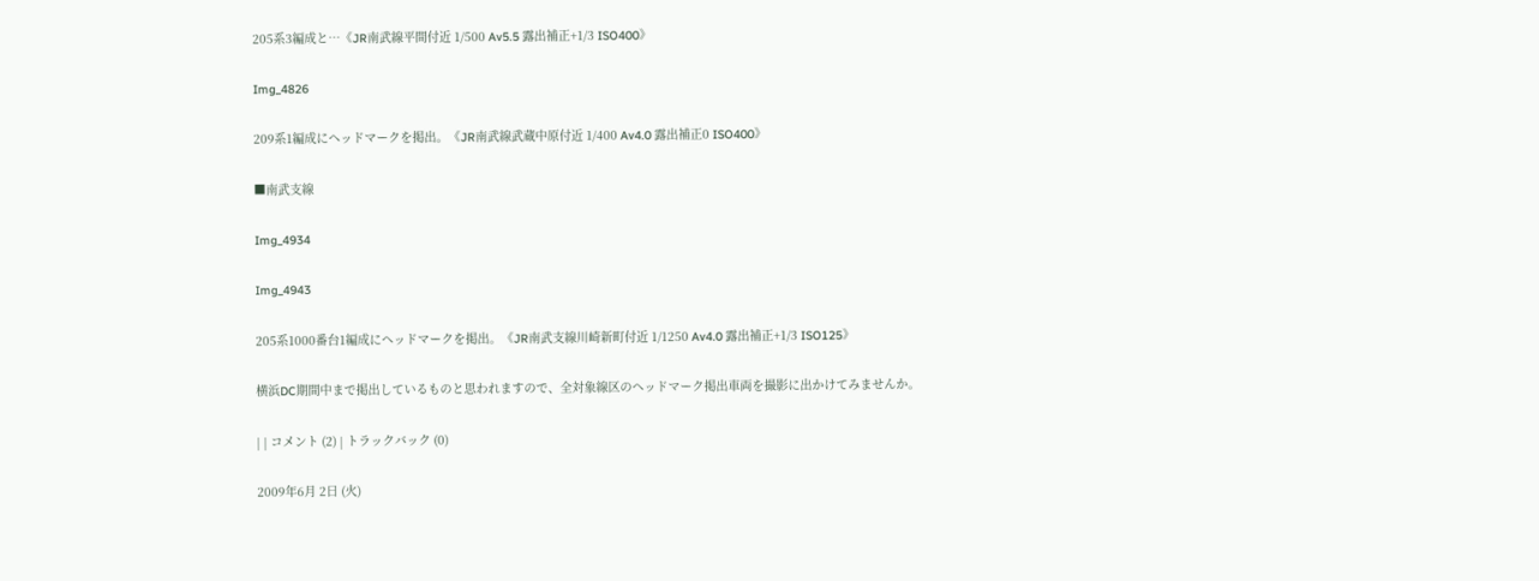205系3編成と…《JR南武線平間付近 1/500 Av5.5 露出補正+1/3 ISO400》

Img_4826

209系1編成にヘッドマークを掲出。《JR南武線武蔵中原付近 1/400 Av4.0 露出補正0 ISO400》

■南武支線

Img_4934

Img_4943

205系1000番台1編成にヘッドマークを掲出。《JR南武支線川崎新町付近 1/1250 Av4.0 露出補正+1/3 ISO125》

横浜DC期間中まで掲出しているものと思われますので、全対象線区のヘッドマーク掲出車両を撮影に出かけてみませんか。

| | コメント (2) | トラックバック (0)

2009年6月 2日 (火)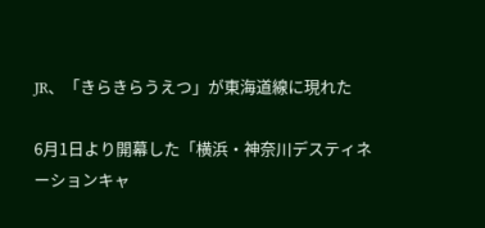JR、「きらきらうえつ」が東海道線に現れた

6月1日より開幕した「横浜・神奈川デスティネーションキャ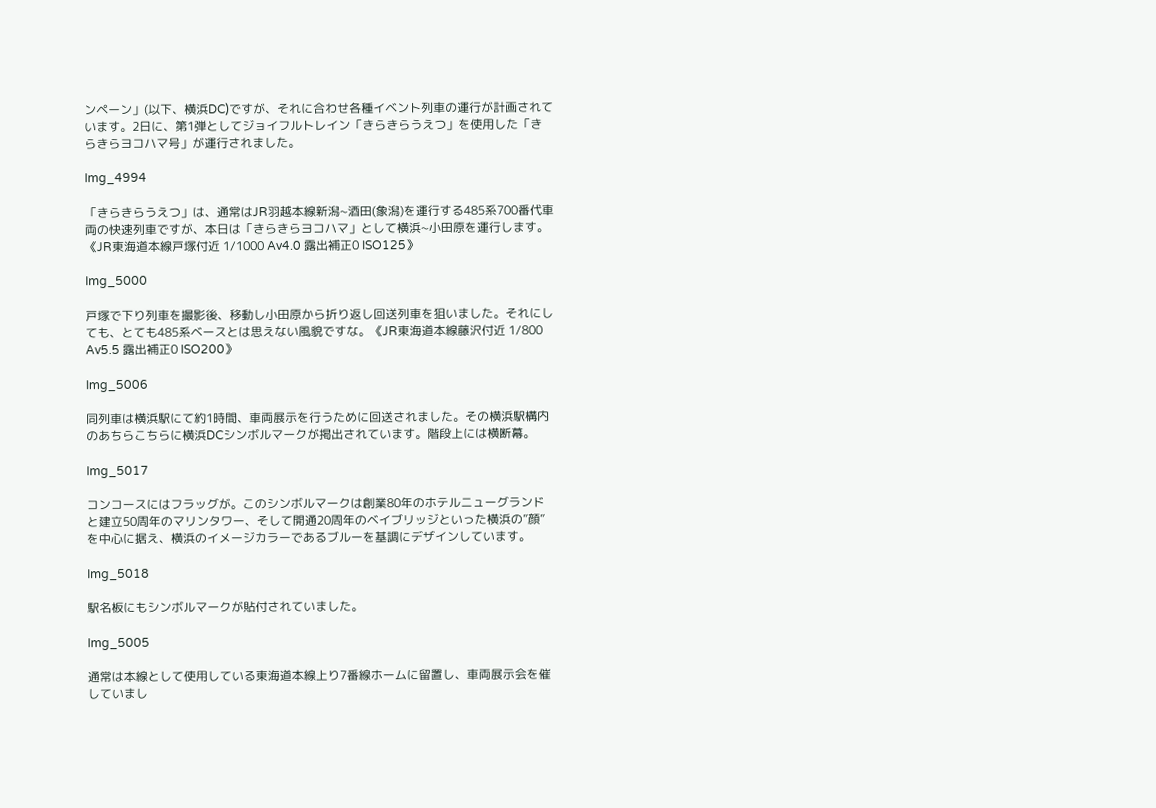ンペーン」(以下、横浜DC)ですが、それに合わせ各種イベント列車の運行が計画されています。2日に、第1弾としてジョイフルトレイン「きらきらうえつ」を使用した「きらきらヨコハマ号」が運行されました。

Img_4994

「きらきらうえつ」は、通常はJR羽越本線新潟~酒田(象潟)を運行する485系700番代車両の快速列車ですが、本日は「きらきらヨコハマ」として横浜~小田原を運行します。《JR東海道本線戸塚付近 1/1000 Av4.0 露出補正0 ISO125》

Img_5000

戸塚で下り列車を撮影後、移動し小田原から折り返し回送列車を狙いました。それにしても、とても485系ベースとは思えない風貌ですな。《JR東海道本線藤沢付近 1/800 Av5.5 露出補正0 ISO200》

Img_5006

同列車は横浜駅にて約1時間、車両展示を行うために回送されました。その横浜駅構内のあちらこちらに横浜DCシンボルマークが掲出されています。階段上には横断幕。

Img_5017

コンコースにはフラッグが。このシンボルマークは創業80年のホテルニューグランドと建立50周年のマリンタワー、そして開通20周年のベイブリッジといった横浜の”顔”を中心に据え、横浜のイメージカラーであるブルーを基調にデザインしています。

Img_5018

駅名板にもシンボルマークが貼付されていました。

Img_5005

通常は本線として使用している東海道本線上り7番線ホームに留置し、車両展示会を催していまし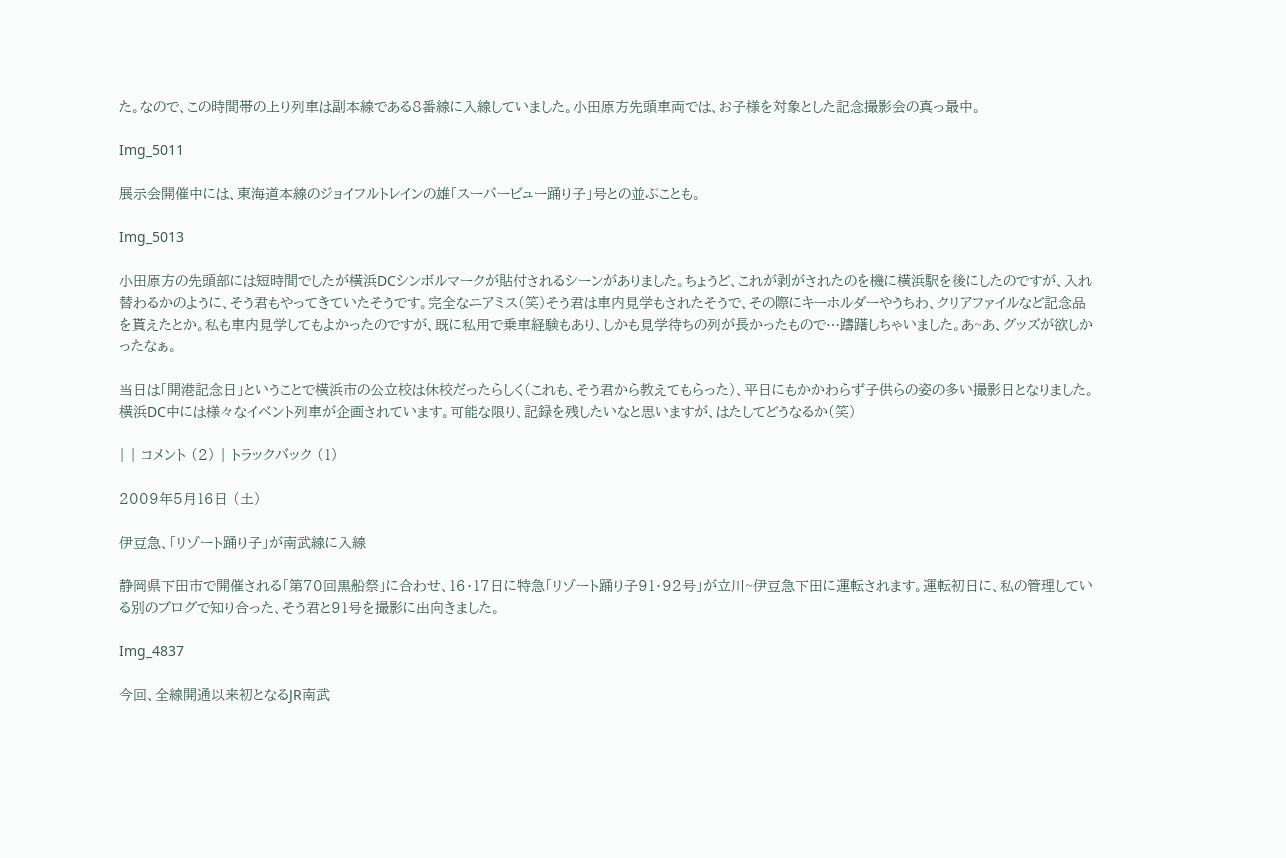た。なので、この時間帯の上り列車は副本線である8番線に入線していました。小田原方先頭車両では、お子様を対象とした記念撮影会の真っ最中。

Img_5011

展示会開催中には、東海道本線のジョイフルトレインの雄「スーパービュー踊り子」号との並ぶことも。

Img_5013

小田原方の先頭部には短時間でしたが横浜DCシンボルマークが貼付されるシーンがありました。ちょうど、これが剥がされたのを機に横浜駅を後にしたのですが、入れ替わるかのように、そう君もやってきていたそうです。完全なニアミス(笑)そう君は車内見学もされたそうで、その際にキーホルダーやうちわ、クリアファイルなど記念品を貰えたとか。私も車内見学してもよかったのですが、既に私用で乗車経験もあり、しかも見学待ちの列が長かったもので…躊躇しちゃいました。あ~あ、グッズが欲しかったなぁ。

当日は「開港記念日」ということで横浜市の公立校は休校だったらしく(これも、そう君から教えてもらった)、平日にもかかわらず子供らの姿の多い撮影日となりました。横浜DC中には様々なイベント列車が企画されています。可能な限り、記録を残したいなと思いますが、はたしてどうなるか(笑)

| | コメント (2) | トラックバック (1)

2009年5月16日 (土)

伊豆急、「リゾート踊り子」が南武線に入線

静岡県下田市で開催される「第70回黒船祭」に合わせ、16・17日に特急「リゾート踊り子91・92号」が立川~伊豆急下田に運転されます。運転初日に、私の管理している別のブログで知り合った、そう君と91号を撮影に出向きました。

Img_4837

今回、全線開通以来初となるJR南武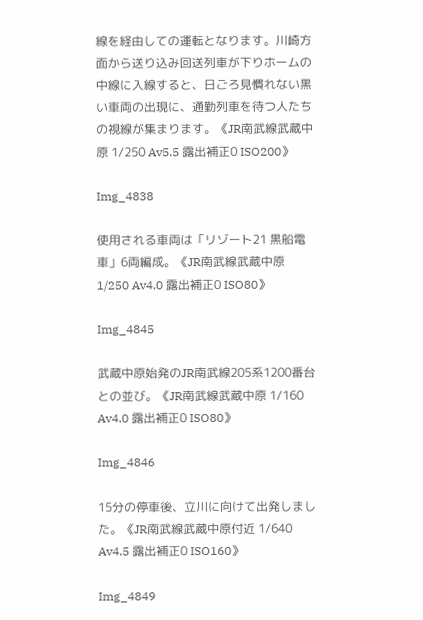線を経由しての運転となります。川崎方面から送り込み回送列車が下りホームの中線に入線すると、日ごろ見慣れない黒い車両の出現に、通勤列車を待つ人たちの視線が集まります。《JR南武線武蔵中原 1/250 Av5.5 露出補正0 ISO200》

Img_4838

使用される車両は「リゾート21 黒船電車」6両編成。《JR南武線武蔵中原 1/250 Av4.0 露出補正0 ISO80》

Img_4845

武蔵中原始発のJR南武線205系1200番台との並び。《JR南武線武蔵中原 1/160 Av4.0 露出補正0 ISO80》

Img_4846

15分の停車後、立川に向けて出発しました。《JR南武線武蔵中原付近 1/640 Av4.5 露出補正0 ISO160》

Img_4849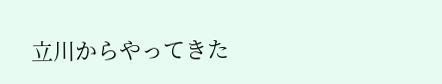立川からやってきた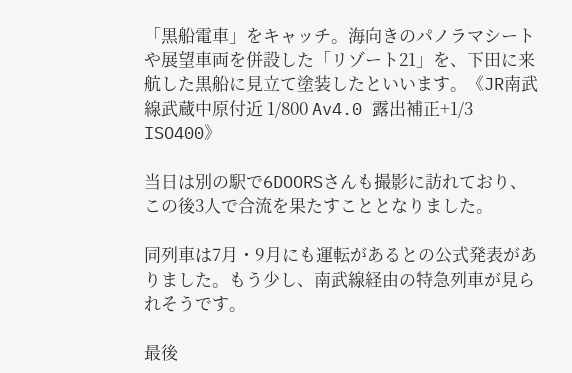「黒船電車」をキャッチ。海向きのパノラマシートや展望車両を併設した「リゾート21」を、下田に来航した黒船に見立て塗装したといいます。《JR南武線武蔵中原付近 1/800 Av4.0 露出補正+1/3 ISO400》

当日は別の駅で6DOORSさんも撮影に訪れており、この後3人で合流を果たすこととなりました。

同列車は7月・9月にも運転があるとの公式発表がありました。もう少し、南武線経由の特急列車が見られそうです。

最後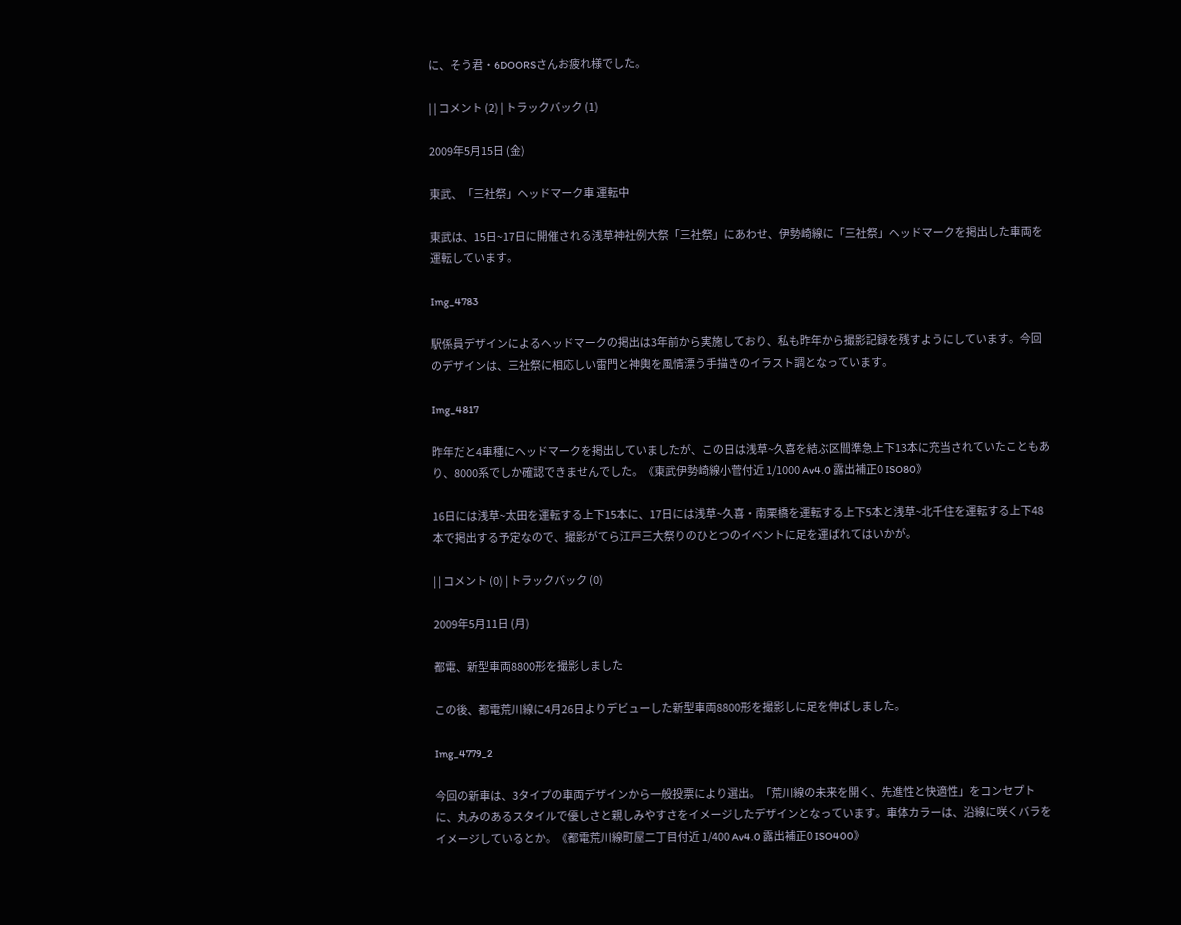に、そう君・6DOORSさんお疲れ様でした。

| | コメント (2) | トラックバック (1)

2009年5月15日 (金)

東武、「三社祭」ヘッドマーク車 運転中

東武は、15日~17日に開催される浅草神社例大祭「三社祭」にあわせ、伊勢崎線に「三社祭」ヘッドマークを掲出した車両を運転しています。

Img_4783

駅係員デザインによるヘッドマークの掲出は3年前から実施しており、私も昨年から撮影記録を残すようにしています。今回のデザインは、三社祭に相応しい雷門と神輿を風情漂う手描きのイラスト調となっています。

Img_4817

昨年だと4車種にヘッドマークを掲出していましたが、この日は浅草~久喜を結ぶ区間準急上下13本に充当されていたこともあり、8000系でしか確認できませんでした。《東武伊勢崎線小菅付近 1/1000 Av4.0 露出補正0 ISO80》

16日には浅草~太田を運転する上下15本に、17日には浅草~久喜・南栗橋を運転する上下5本と浅草~北千住を運転する上下48本で掲出する予定なので、撮影がてら江戸三大祭りのひとつのイベントに足を運ばれてはいかが。

| | コメント (0) | トラックバック (0)

2009年5月11日 (月)

都電、新型車両8800形を撮影しました

この後、都電荒川線に4月26日よりデビューした新型車両8800形を撮影しに足を伸ばしました。

Img_4779_2

今回の新車は、3タイプの車両デザインから一般投票により選出。「荒川線の未来を開く、先進性と快適性」をコンセプトに、丸みのあるスタイルで優しさと親しみやすさをイメージしたデザインとなっています。車体カラーは、沿線に咲くバラをイメージしているとか。《都電荒川線町屋二丁目付近 1/400 Av4.0 露出補正0 ISO400》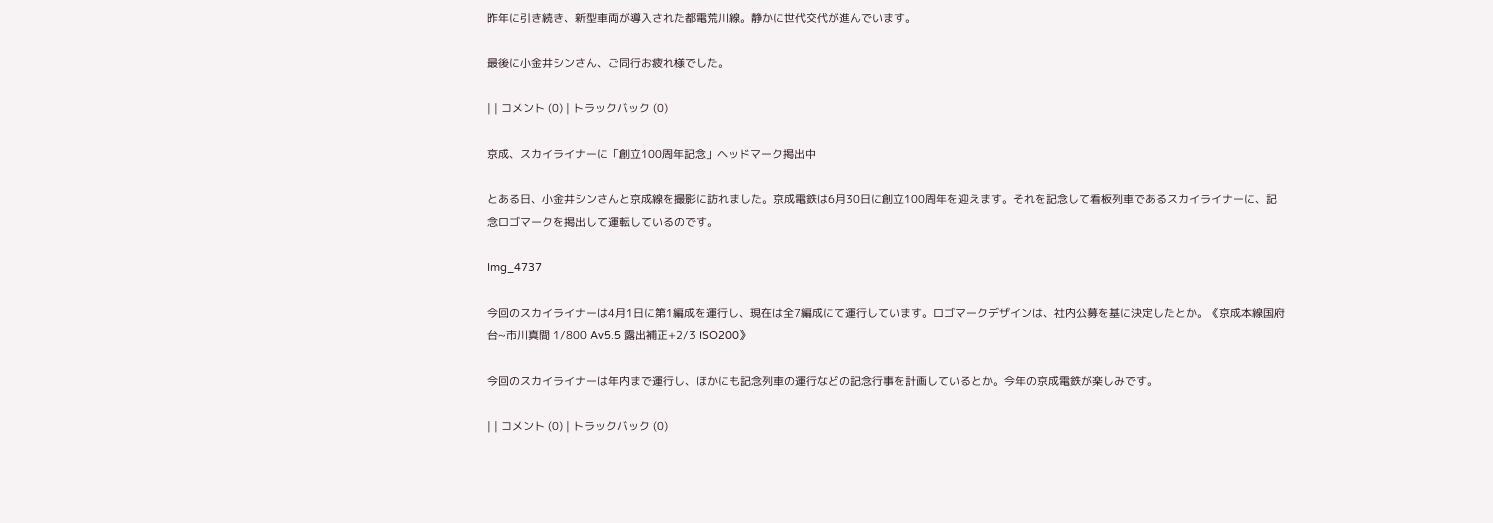昨年に引き続き、新型車両が導入された都電荒川線。静かに世代交代が進んでいます。

最後に小金井シンさん、ご同行お疲れ様でした。

| | コメント (0) | トラックバック (0)

京成、スカイライナーに「創立100周年記念」ヘッドマーク掲出中

とある日、小金井シンさんと京成線を撮影に訪れました。京成電鉄は6月30日に創立100周年を迎えます。それを記念して看板列車であるスカイライナーに、記念ロゴマークを掲出して運転しているのです。

Img_4737

今回のスカイライナーは4月1日に第1編成を運行し、現在は全7編成にて運行しています。ロゴマークデザインは、社内公募を基に決定したとか。《京成本線国府台~市川真間 1/800 Av5.5 露出補正+2/3 ISO200》

今回のスカイライナーは年内まで運行し、ほかにも記念列車の運行などの記念行事を計画しているとか。今年の京成電鉄が楽しみです。

| | コメント (0) | トラックバック (0)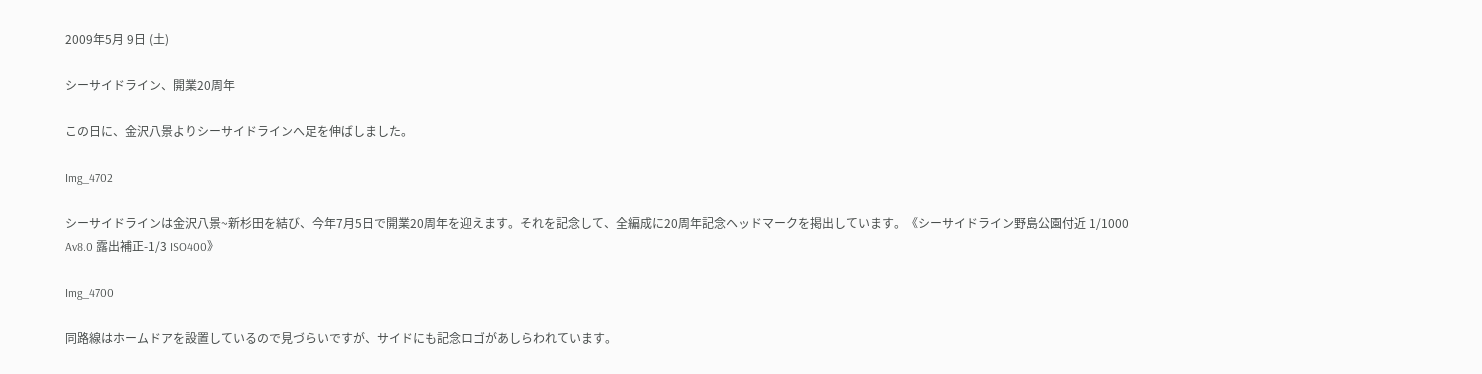2009年5月 9日 (土)

シーサイドライン、開業20周年

この日に、金沢八景よりシーサイドラインへ足を伸ばしました。

Img_4702

シーサイドラインは金沢八景~新杉田を結び、今年7月5日で開業20周年を迎えます。それを記念して、全編成に20周年記念ヘッドマークを掲出しています。《シーサイドライン野島公園付近 1/1000 Av8.0 露出補正-1/3 ISO400》

Img_4700

同路線はホームドアを設置しているので見づらいですが、サイドにも記念ロゴがあしらわれています。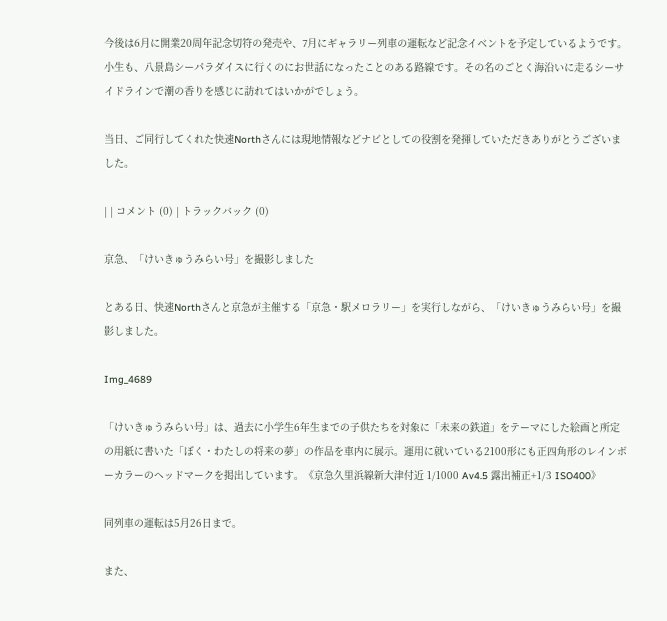今後は6月に開業20周年記念切符の発売や、7月にギャラリー列車の運転など記念イベントを予定しているようです。小生も、八景島シーパラダイスに行くのにお世話になったことのある路線です。その名のごとく海沿いに走るシーサイドラインで潮の香りを感じに訪れてはいかがでしょう。

当日、ご同行してくれた快速Northさんには現地情報などナビとしての役割を発揮していただきありがとうございました。

| | コメント (0) | トラックバック (0)

京急、「けいきゅうみらい号」を撮影しました

とある日、快速Northさんと京急が主催する「京急・駅メロラリー」を実行しながら、「けいきゅうみらい号」を撮影しました。

Img_4689

「けいきゅうみらい号」は、過去に小学生6年生までの子供たちを対象に「未来の鉄道」をテーマにした絵画と所定の用紙に書いた「ぼく・わたしの将来の夢」の作品を車内に展示。運用に就いている2100形にも正四角形のレインボーカラーのヘッドマークを掲出しています。《京急久里浜線新大津付近 1/1000 Av4.5 露出補正+1/3 ISO400》

同列車の運転は5月26日まで。

また、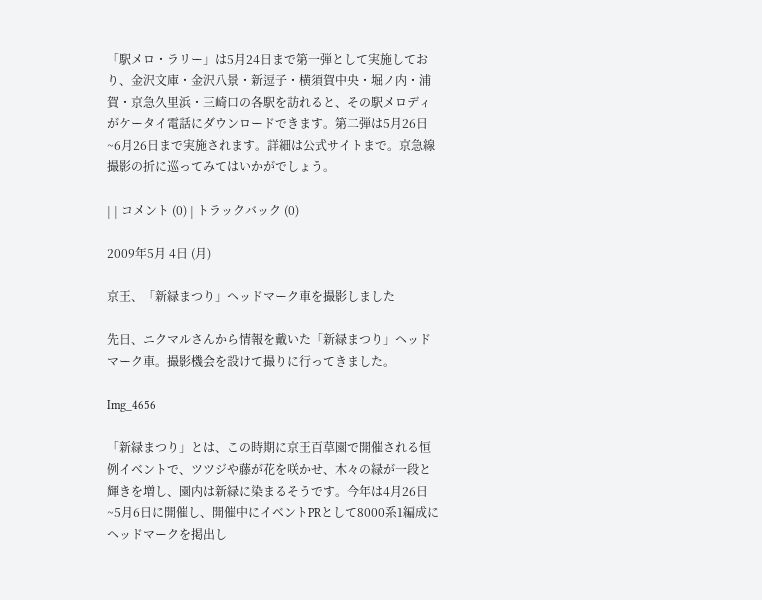「駅メロ・ラリー」は5月24日まで第一弾として実施しており、金沢文庫・金沢八景・新逗子・横須賀中央・堀ノ内・浦賀・京急久里浜・三崎口の各駅を訪れると、その駅メロディがケータイ電話にダウンロードできます。第二弾は5月26日~6月26日まで実施されます。詳細は公式サイトまで。京急線撮影の折に巡ってみてはいかがでしょう。

| | コメント (0) | トラックバック (0)

2009年5月 4日 (月)

京王、「新緑まつり」ヘッドマーク車を撮影しました

先日、ニクマルさんから情報を戴いた「新緑まつり」ヘッドマーク車。撮影機会を設けて撮りに行ってきました。

Img_4656

「新緑まつり」とは、この時期に京王百草園で開催される恒例イベントで、ツツジや藤が花を咲かせ、木々の緑が一段と輝きを増し、園内は新緑に染まるそうです。今年は4月26日~5月6日に開催し、開催中にイベントPRとして8000系1編成にヘッドマークを掲出し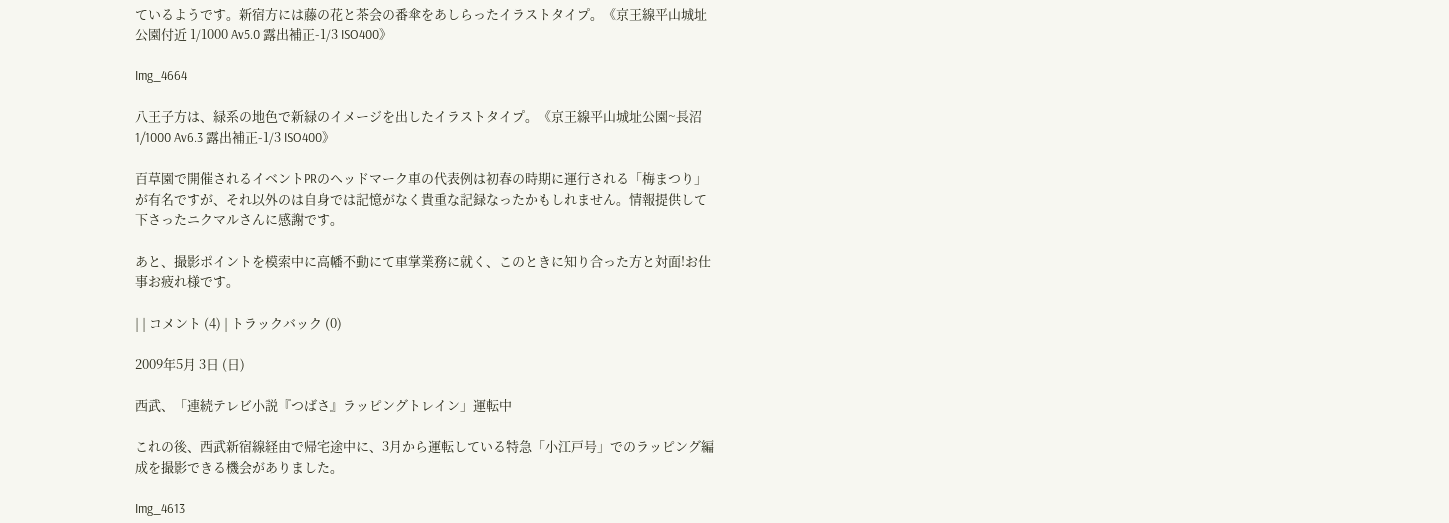ているようです。新宿方には藤の花と茶会の番傘をあしらったイラストタイプ。《京王線平山城址公園付近 1/1000 Av5.0 露出補正-1/3 ISO400》

Img_4664

八王子方は、緑系の地色で新緑のイメージを出したイラストタイプ。《京王線平山城址公園~長沼 1/1000 Av6.3 露出補正-1/3 ISO400》

百草園で開催されるイベントPRのヘッドマーク車の代表例は初春の時期に運行される「梅まつり」が有名ですが、それ以外のは自身では記憶がなく貴重な記録なったかもしれません。情報提供して下さったニクマルさんに感謝です。

あと、撮影ポイントを模索中に高幡不動にて車掌業務に就く、このときに知り合った方と対面!お仕事お疲れ様です。

| | コメント (4) | トラックバック (0)

2009年5月 3日 (日)

西武、「連続テレビ小説『つばさ』ラッピングトレイン」運転中

これの後、西武新宿線経由で帰宅途中に、3月から運転している特急「小江戸号」でのラッピング編成を撮影できる機会がありました。

Img_4613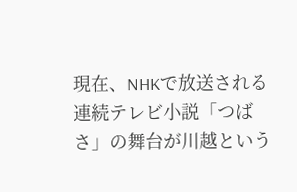現在、NHKで放送される連続テレビ小説「つばさ」の舞台が川越という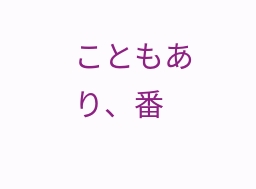こともあり、番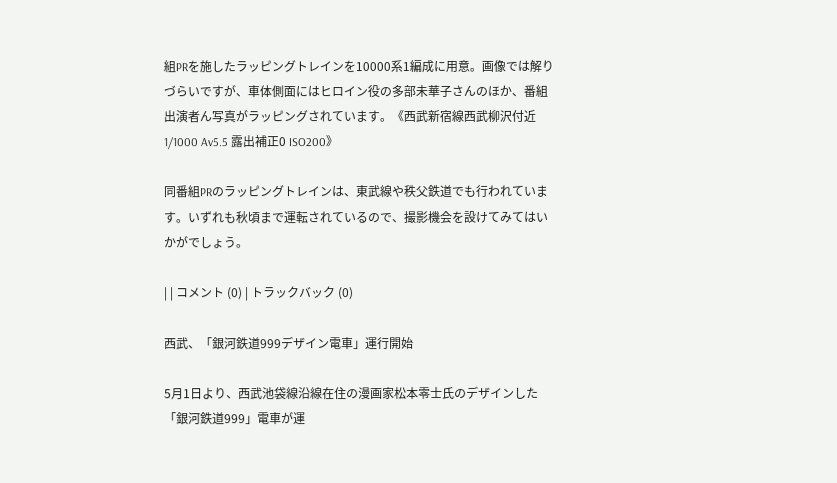組PRを施したラッピングトレインを10000系1編成に用意。画像では解りづらいですが、車体側面にはヒロイン役の多部未華子さんのほか、番組出演者ん写真がラッピングされています。《西武新宿線西武柳沢付近 1/1000 Av5.5 露出補正0 ISO200》

同番組PRのラッピングトレインは、東武線や秩父鉄道でも行われています。いずれも秋頃まで運転されているので、撮影機会を設けてみてはいかがでしょう。

| | コメント (0) | トラックバック (0)

西武、「銀河鉄道999デザイン電車」運行開始

5月1日より、西武池袋線沿線在住の漫画家松本零士氏のデザインした「銀河鉄道999」電車が運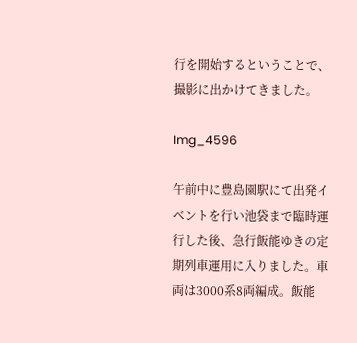行を開始するということで、撮影に出かけてきました。

Img_4596

午前中に豊島園駅にて出発イベントを行い池袋まで臨時運行した後、急行飯能ゆきの定期列車運用に入りました。車両は3000系8両編成。飯能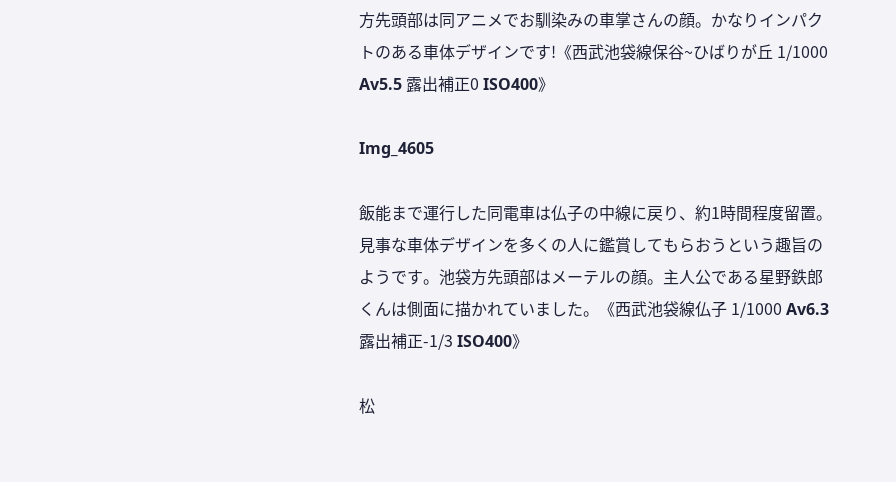方先頭部は同アニメでお馴染みの車掌さんの顔。かなりインパクトのある車体デザインです!《西武池袋線保谷~ひばりが丘 1/1000 Av5.5 露出補正0 ISO400》

Img_4605

飯能まで運行した同電車は仏子の中線に戻り、約1時間程度留置。見事な車体デザインを多くの人に鑑賞してもらおうという趣旨のようです。池袋方先頭部はメーテルの顔。主人公である星野鉄郎くんは側面に描かれていました。《西武池袋線仏子 1/1000 Av6.3 露出補正-1/3 ISO400》

松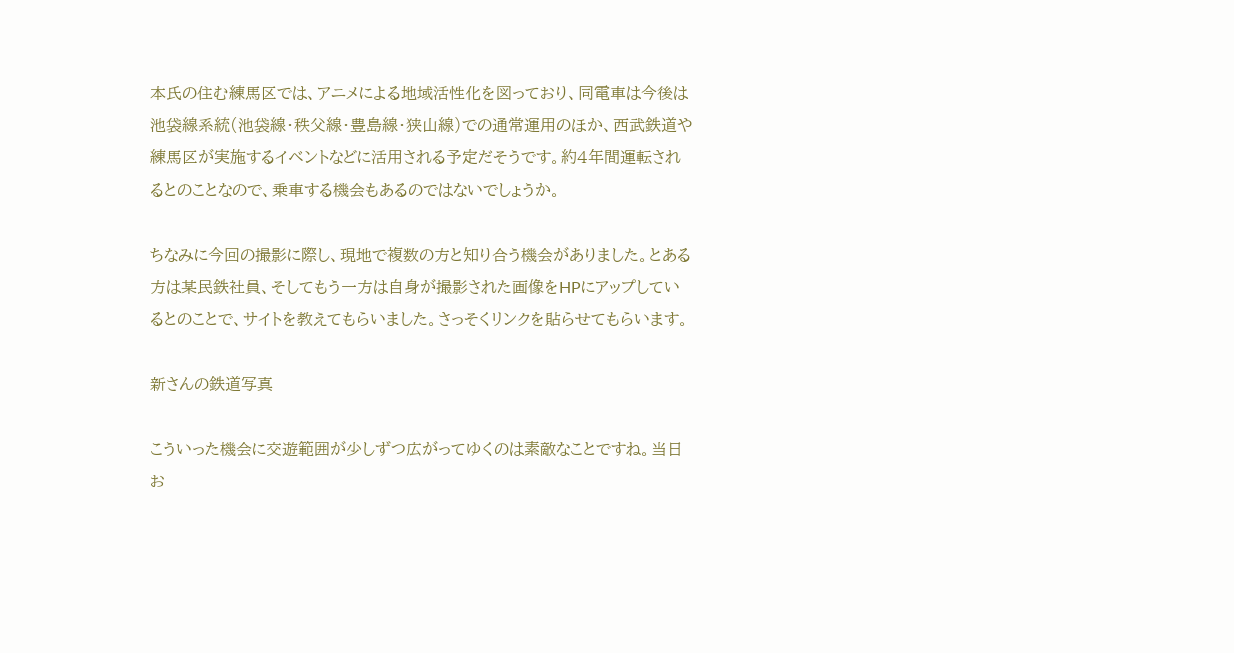本氏の住む練馬区では、アニメによる地域活性化を図っており、同電車は今後は池袋線系統(池袋線・秩父線・豊島線・狭山線)での通常運用のほか、西武鉄道や練馬区が実施するイベントなどに活用される予定だそうです。約4年間運転されるとのことなので、乗車する機会もあるのではないでしょうか。

ちなみに今回の撮影に際し、現地で複数の方と知り合う機会がありました。とある方は某民鉄社員、そしてもう一方は自身が撮影された画像をHPにアップしているとのことで、サイトを教えてもらいました。さっそくリンクを貼らせてもらいます。

新さんの鉄道写真

こういった機会に交遊範囲が少しずつ広がってゆくのは素敵なことですね。当日お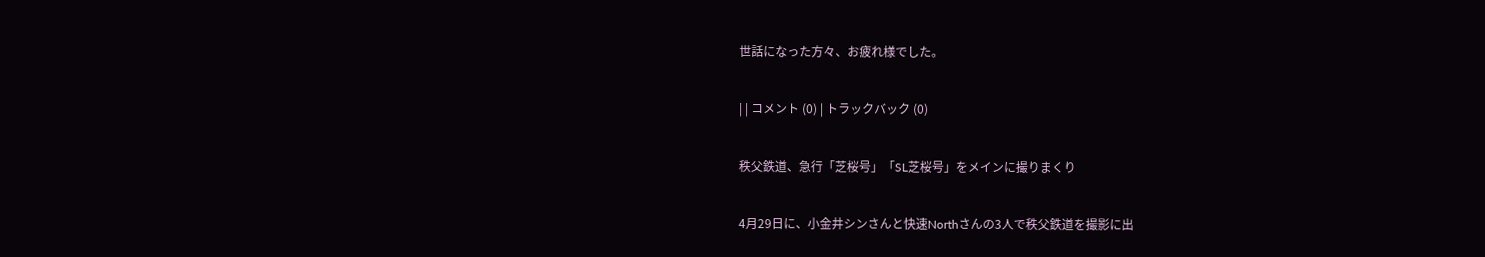世話になった方々、お疲れ様でした。

| | コメント (0) | トラックバック (0)

秩父鉄道、急行「芝桜号」「SL芝桜号」をメインに撮りまくり

4月29日に、小金井シンさんと快速Northさんの3人で秩父鉄道を撮影に出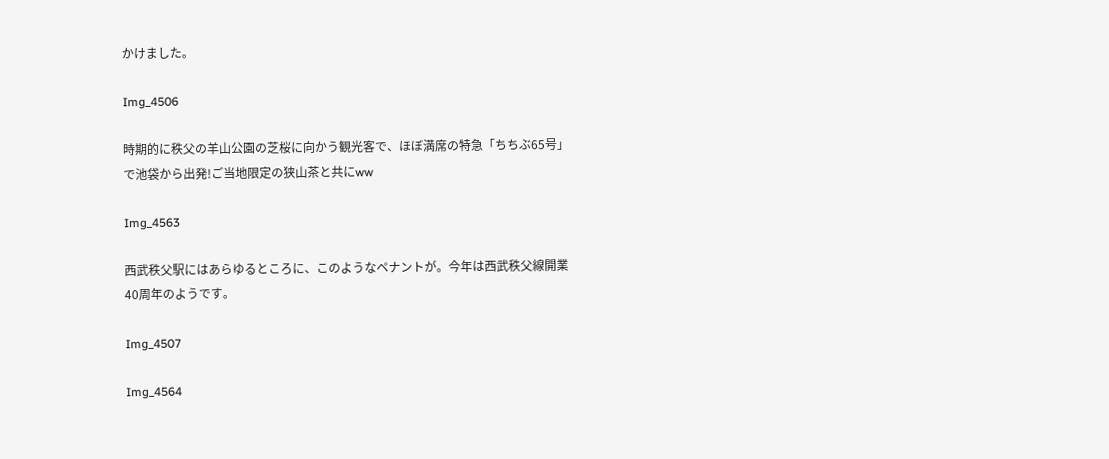かけました。

Img_4506

時期的に秩父の羊山公園の芝桜に向かう観光客で、ほぼ満席の特急「ちちぶ65号」で池袋から出発!ご当地限定の狭山茶と共にww

Img_4563

西武秩父駅にはあらゆるところに、このようなペナントが。今年は西武秩父線開業40周年のようです。

Img_4507

Img_4564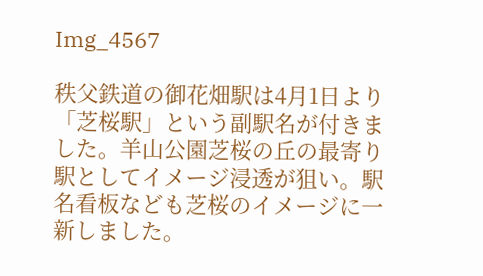Img_4567

秩父鉄道の御花畑駅は4月1日より「芝桜駅」という副駅名が付きました。羊山公園芝桜の丘の最寄り駅としてイメージ浸透が狙い。駅名看板なども芝桜のイメージに一新しました。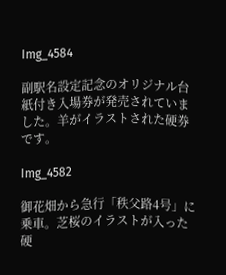Img_4584

副駅名設定記念のオリジナル台紙付き入場券が発売されていました。羊がイラストされた硬券です。

Img_4582

御花畑から急行「秩父路4号」に乗車。芝桜のイラストが入った硬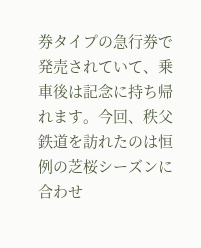券タイプの急行券で発売されていて、乗車後は記念に持ち帰れます。今回、秩父鉄道を訪れたのは恒例の芝桜シーズンに合わせ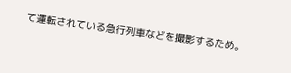て運転されている急行列車などを撮影するため。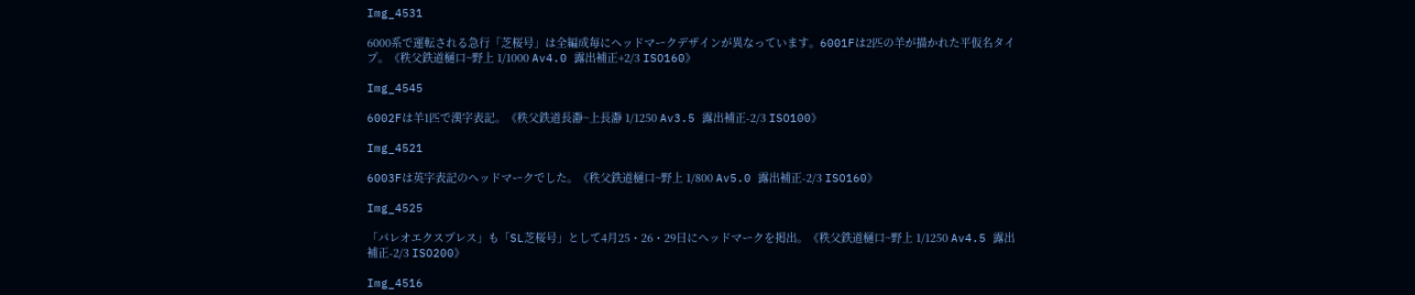Img_4531

6000系で運転される急行「芝桜号」は全編成毎にヘッドマークデザインが異なっています。6001Fは2匹の羊が描かれた平仮名タイプ。《秩父鉄道樋口~野上 1/1000 Av4.0 露出補正+2/3 ISO160》

Img_4545

6002Fは羊1匹で漢字表記。《秩父鉄道長瀞~上長瀞 1/1250 Av3.5 露出補正-2/3 ISO100》

Img_4521

6003Fは英字表記のヘッドマークでした。《秩父鉄道樋口~野上 1/800 Av5.0 露出補正-2/3 ISO160》

Img_4525

「パレオエクスプレス」も「SL芝桜号」として4月25・26・29日にヘッドマークを掲出。《秩父鉄道樋口~野上 1/1250 Av4.5 露出補正-2/3 ISO200》

Img_4516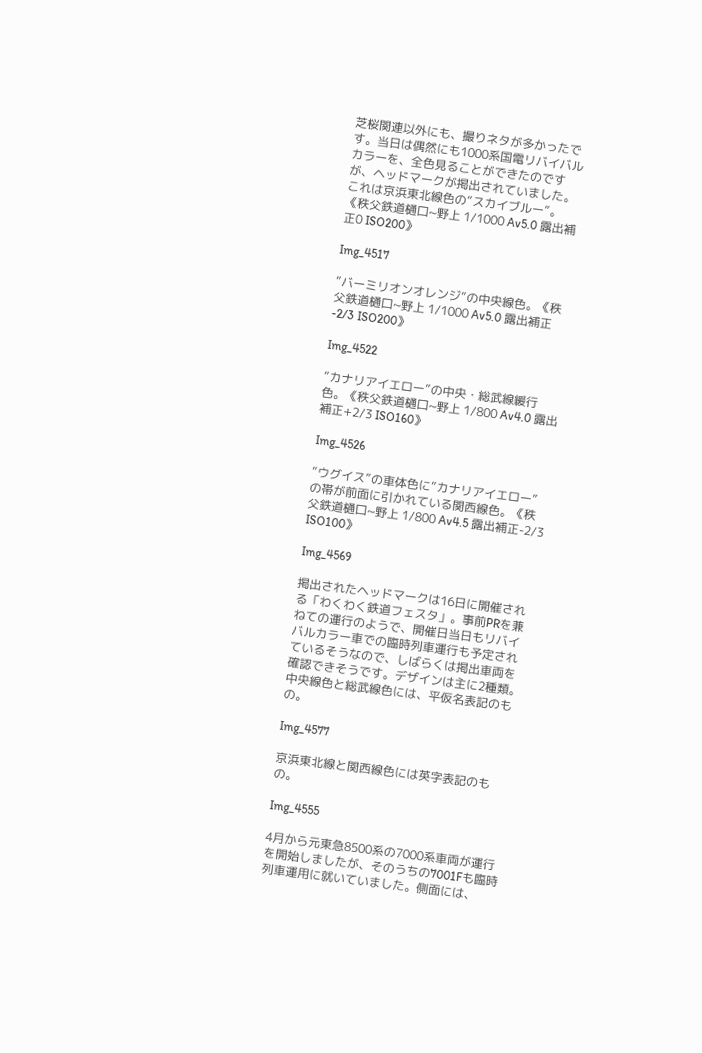芝桜関連以外にも、撮りネタが多かったです。当日は偶然にも1000系国電リバイバルカラーを、全色見ることができたのですが、ヘッドマークが掲出されていました。これは京浜東北線色の”スカイブルー”。《秩父鉄道樋口~野上 1/1000 Av5.0 露出補正0 ISO200》

Img_4517

”バーミリオンオレンジ”の中央線色。《秩父鉄道樋口~野上 1/1000 Av5.0 露出補正-2/3 ISO200》

Img_4522

”カナリアイエロー”の中央・総武線緩行色。《秩父鉄道樋口~野上 1/800 Av4.0 露出補正+2/3 ISO160》

Img_4526

”ウグイス”の車体色に”カナリアイエロー”の帯が前面に引かれている関西線色。《秩父鉄道樋口~野上 1/800 Av4.5 露出補正-2/3 ISO100》

Img_4569

掲出されたヘッドマークは16日に開催される「わくわく鉄道フェスタ」。事前PRを兼ねての運行のようで、開催日当日もリバイバルカラー車での臨時列車運行も予定されているそうなので、しばらくは掲出車両を確認できそうです。デザインは主に2種類。中央線色と総武線色には、平仮名表記のもの。

Img_4577

京浜東北線と関西線色には英字表記のもの。

Img_4555

4月から元東急8500系の7000系車両が運行を開始しましたが、そのうちの7001Fも臨時列車運用に就いていました。側面には、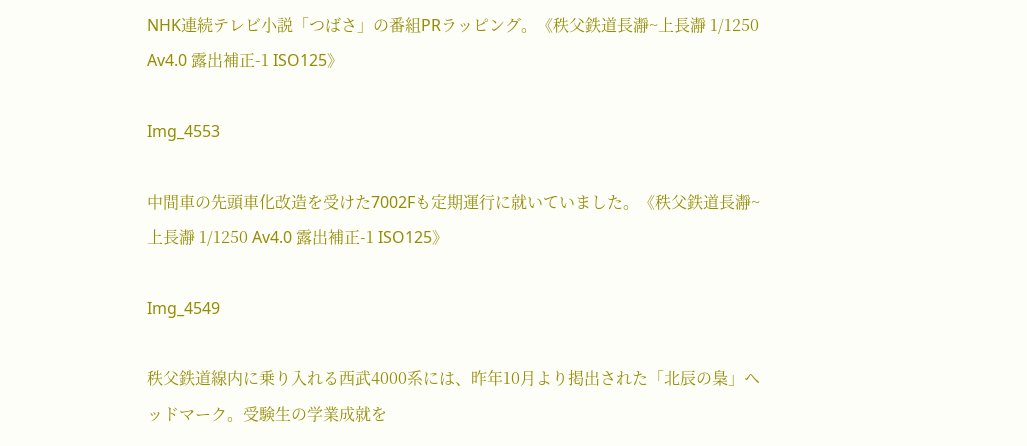NHK連続テレビ小説「つばさ」の番組PRラッピング。《秩父鉄道長瀞~上長瀞 1/1250 Av4.0 露出補正-1 ISO125》

Img_4553

中間車の先頭車化改造を受けた7002Fも定期運行に就いていました。《秩父鉄道長瀞~上長瀞 1/1250 Av4.0 露出補正-1 ISO125》

Img_4549

秩父鉄道線内に乗り入れる西武4000系には、昨年10月より掲出された「北辰の梟」ヘッドマーク。受験生の学業成就を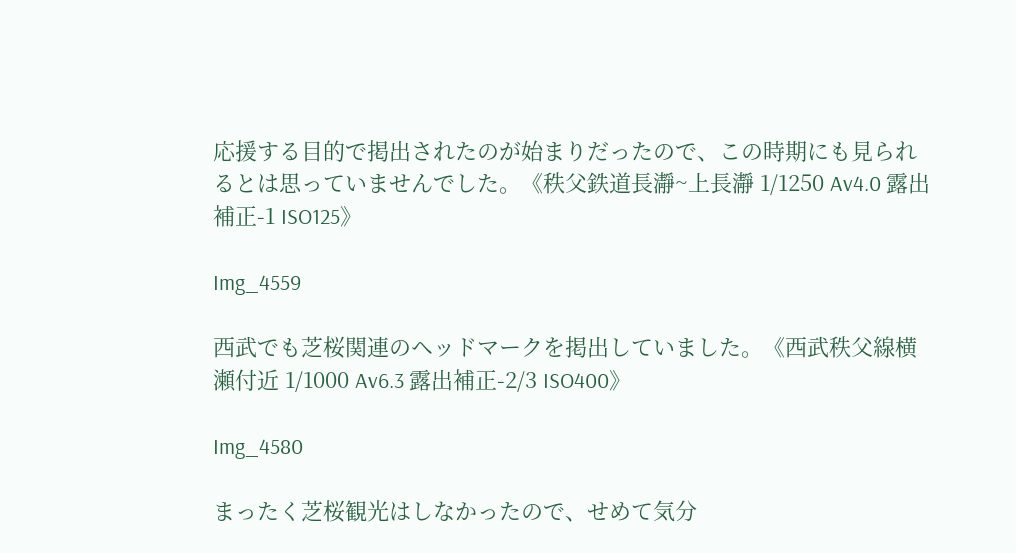応援する目的で掲出されたのが始まりだったので、この時期にも見られるとは思っていませんでした。《秩父鉄道長瀞~上長瀞 1/1250 Av4.0 露出補正-1 ISO125》

Img_4559

西武でも芝桜関連のヘッドマークを掲出していました。《西武秩父線横瀬付近 1/1000 Av6.3 露出補正-2/3 ISO400》

Img_4580

まったく芝桜観光はしなかったので、せめて気分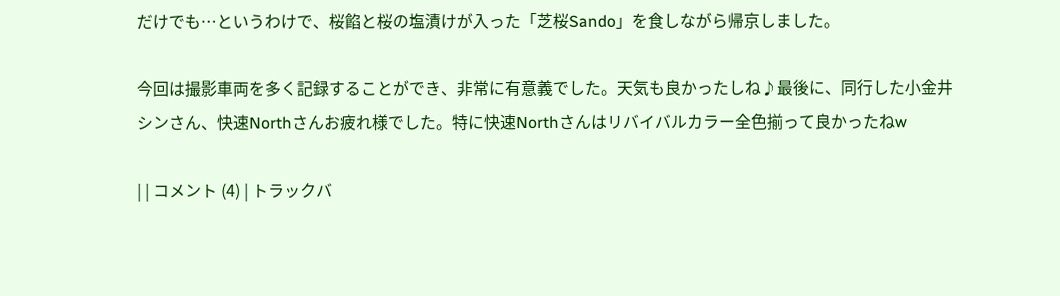だけでも…というわけで、桜餡と桜の塩漬けが入った「芝桜Sando」を食しながら帰京しました。

今回は撮影車両を多く記録することができ、非常に有意義でした。天気も良かったしね♪最後に、同行した小金井シンさん、快速Northさんお疲れ様でした。特に快速Northさんはリバイバルカラー全色揃って良かったねw

| | コメント (4) | トラックバ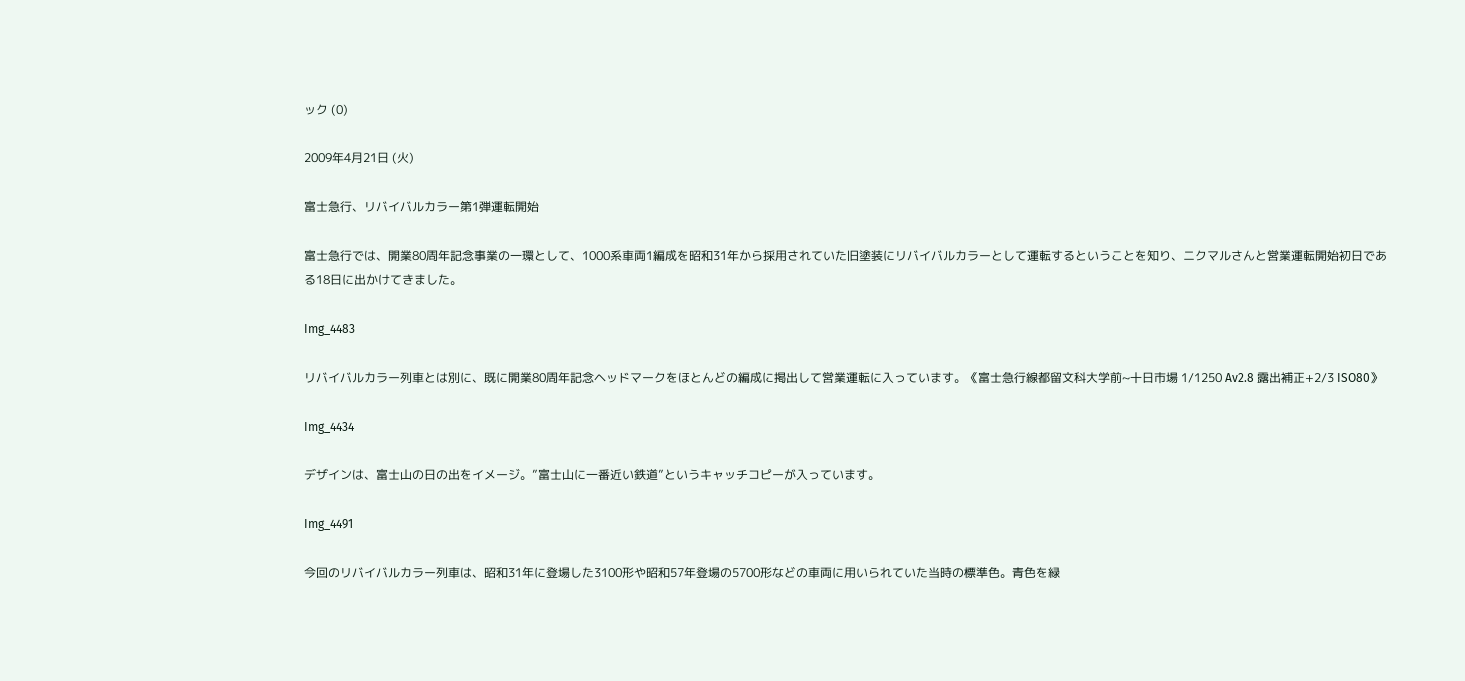ック (0)

2009年4月21日 (火)

富士急行、リバイバルカラー第1弾運転開始

富士急行では、開業80周年記念事業の一環として、1000系車両1編成を昭和31年から採用されていた旧塗装にリバイバルカラーとして運転するということを知り、ニクマルさんと営業運転開始初日である18日に出かけてきました。

Img_4483

リバイバルカラー列車とは別に、既に開業80周年記念ヘッドマークをほとんどの編成に掲出して営業運転に入っています。《富士急行線都留文科大学前~十日市場 1/1250 Av2.8 露出補正+2/3 ISO80》

Img_4434

デザインは、富士山の日の出をイメージ。”富士山に一番近い鉄道”というキャッチコピーが入っています。

Img_4491

今回のリバイバルカラー列車は、昭和31年に登場した3100形や昭和57年登場の5700形などの車両に用いられていた当時の標準色。青色を緑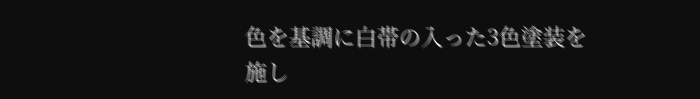色を基調に白帯の入った3色塗装を施し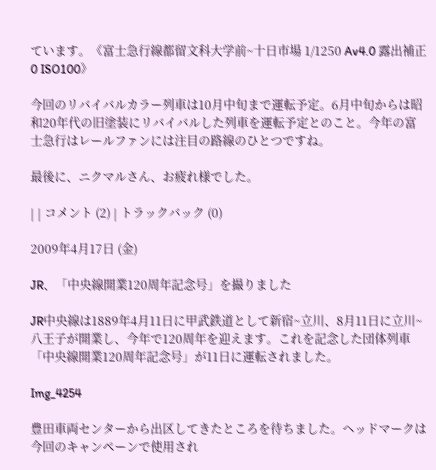ています。《富士急行線都留文科大学前~十日市場 1/1250 Av4.0 露出補正0 ISO100》

今回のリバイバルカラー列車は10月中旬まで運転予定。6月中旬からは昭和20年代の旧塗装にリバイバルした列車を運転予定とのこと。今年の富士急行はレールファンには注目の路線のひとつですね。

最後に、ニクマルさん、お疲れ様でした。

| | コメント (2) | トラックバック (0)

2009年4月17日 (金)

JR、「中央線開業120周年記念号」を撮りました

JR中央線は1889年4月11日に甲武鉄道として新宿~立川、8月11日に立川~八王子が開業し、今年で120周年を迎えます。これを記念した団体列車「中央線開業120周年記念号」が11日に運転されました。

Img_4254

豊田車両センターから出区してきたところを待ちました。ヘッドマークは今回のキャンペーンで使用され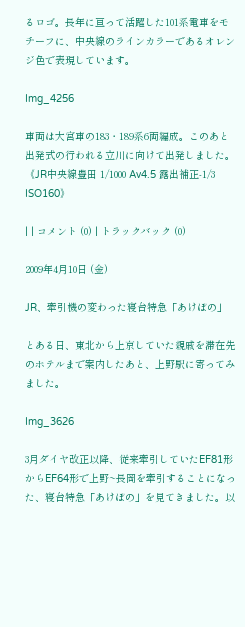るロゴ。長年に亘って活躍した101系電車をモチーフに、中央線のラインカラーであるオレンジ色で表現しています。

Img_4256

車両は大宮車の183・189系6両編成。このあと出発式の行われる立川に向けて出発しました。《JR中央線豊田 1/1000 Av4.5 露出補正-1/3 ISO160》

| | コメント (0) | トラックバック (0)

2009年4月10日 (金)

JR、牽引機の変わった寝台特急「あけぼの」

とある日、東北から上京していた親戚を滞在先のホテルまで案内したあと、上野駅に寄ってみました。

Img_3626

3月ダイヤ改正以降、従来牽引していたEF81形からEF64形で上野~長岡を牽引することになった、寝台特急「あけぼの」を見てきました。以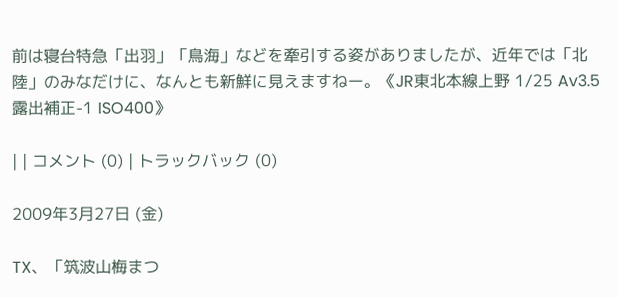前は寝台特急「出羽」「鳥海」などを牽引する姿がありましたが、近年では「北陸」のみなだけに、なんとも新鮮に見えますねー。《JR東北本線上野 1/25 Av3.5 露出補正-1 ISO400》

| | コメント (0) | トラックバック (0)

2009年3月27日 (金)

TX、「筑波山梅まつ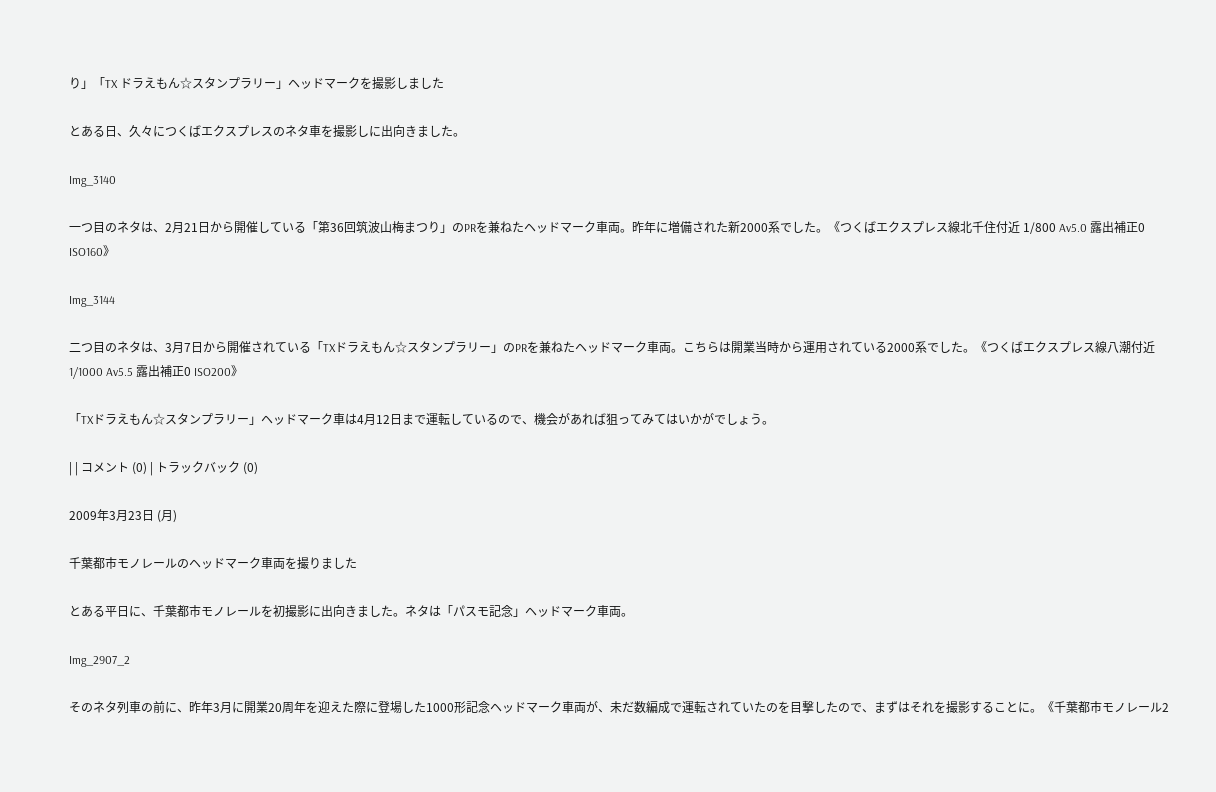り」「TX ドラえもん☆スタンプラリー」ヘッドマークを撮影しました

とある日、久々につくばエクスプレスのネタ車を撮影しに出向きました。

Img_3140

一つ目のネタは、2月21日から開催している「第36回筑波山梅まつり」のPRを兼ねたヘッドマーク車両。昨年に増備された新2000系でした。《つくばエクスプレス線北千住付近 1/800 Av5.0 露出補正0 ISO160》

Img_3144

二つ目のネタは、3月7日から開催されている「TXドラえもん☆スタンプラリー」のPRを兼ねたヘッドマーク車両。こちらは開業当時から運用されている2000系でした。《つくばエクスプレス線八潮付近 1/1000 Av5.5 露出補正0 ISO200》

「TXドラえもん☆スタンプラリー」ヘッドマーク車は4月12日まで運転しているので、機会があれば狙ってみてはいかがでしょう。

| | コメント (0) | トラックバック (0)

2009年3月23日 (月)

千葉都市モノレールのヘッドマーク車両を撮りました

とある平日に、千葉都市モノレールを初撮影に出向きました。ネタは「パスモ記念」ヘッドマーク車両。

Img_2907_2

そのネタ列車の前に、昨年3月に開業20周年を迎えた際に登場した1000形記念ヘッドマーク車両が、未だ数編成で運転されていたのを目撃したので、まずはそれを撮影することに。《千葉都市モノレール2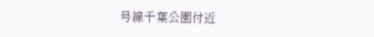号線千葉公園付近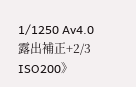1/1250 Av4.0 露出補正+2/3 ISO200》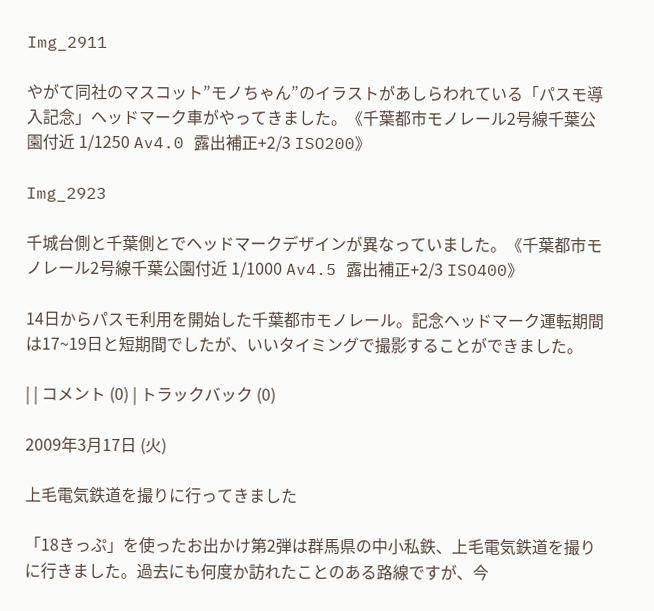Img_2911

やがて同社のマスコット”モノちゃん”のイラストがあしらわれている「パスモ導入記念」ヘッドマーク車がやってきました。《千葉都市モノレール2号線千葉公園付近 1/1250 Av4.0 露出補正+2/3 ISO200》

Img_2923

千城台側と千葉側とでヘッドマークデザインが異なっていました。《千葉都市モノレール2号線千葉公園付近 1/1000 Av4.5 露出補正+2/3 ISO400》

14日からパスモ利用を開始した千葉都市モノレール。記念ヘッドマーク運転期間は17~19日と短期間でしたが、いいタイミングで撮影することができました。

| | コメント (0) | トラックバック (0)

2009年3月17日 (火)

上毛電気鉄道を撮りに行ってきました

「18きっぷ」を使ったお出かけ第2弾は群馬県の中小私鉄、上毛電気鉄道を撮りに行きました。過去にも何度か訪れたことのある路線ですが、今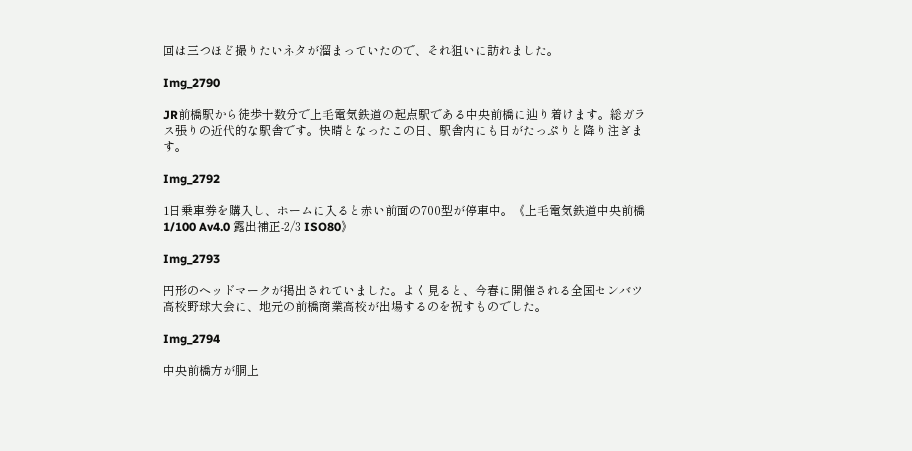回は三つほど撮りたいネタが溜まっていたので、それ狙いに訪れました。

Img_2790

JR前橋駅から徒歩十数分で上毛電気鉄道の起点駅である中央前橋に辿り着けます。総ガラス張りの近代的な駅舎です。快晴となったこの日、駅舎内にも日がたっぷりと降り注ぎます。

Img_2792

1日乗車券を購入し、ホームに入ると赤い前面の700型が停車中。《上毛電気鉄道中央前橋 1/100 Av4.0 露出補正-2/3 ISO80》

Img_2793

円形のヘッドマークが掲出されていました。よく見ると、今春に開催される全国センバツ高校野球大会に、地元の前橋商業高校が出場するのを祝すものでした。

Img_2794

中央前橋方が胴上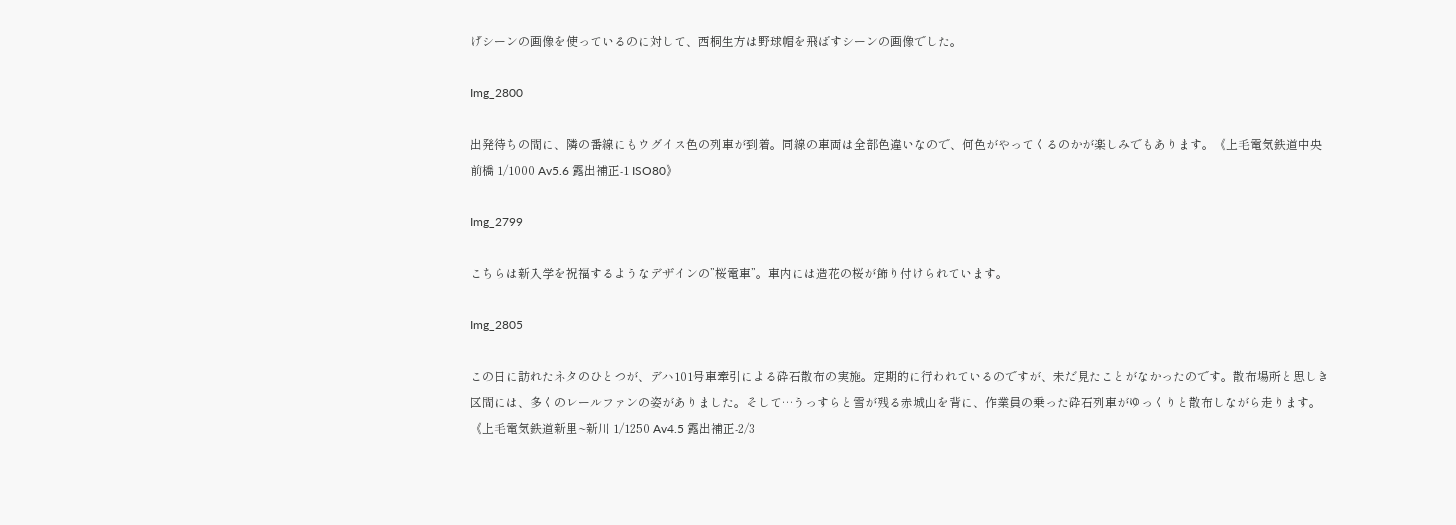げシーンの画像を使っているのに対して、西桐生方は野球帽を飛ばすシーンの画像でした。

Img_2800

出発待ちの間に、隣の番線にもウグイス色の列車が到着。同線の車両は全部色違いなので、何色がやってくるのかが楽しみでもあります。《上毛電気鉄道中央前橋 1/1000 Av5.6 露出補正-1 ISO80》

Img_2799

こちらは新入学を祝福するようなデザインの”桜電車”。車内には造花の桜が飾り付けられています。

Img_2805

この日に訪れたネタのひとつが、デハ101号車牽引による砕石散布の実施。定期的に行われているのですが、未だ見たことがなかったのです。散布場所と思しき区間には、多くのレールファンの姿がありました。そして…うっすらと雪が残る赤城山を背に、作業員の乗った砕石列車がゆっくりと散布しながら走ります。《上毛電気鉄道新里~新川 1/1250 Av4.5 露出補正-2/3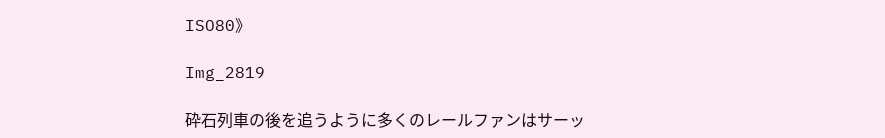ISO80》

Img_2819

砕石列車の後を追うように多くのレールファンはサーッ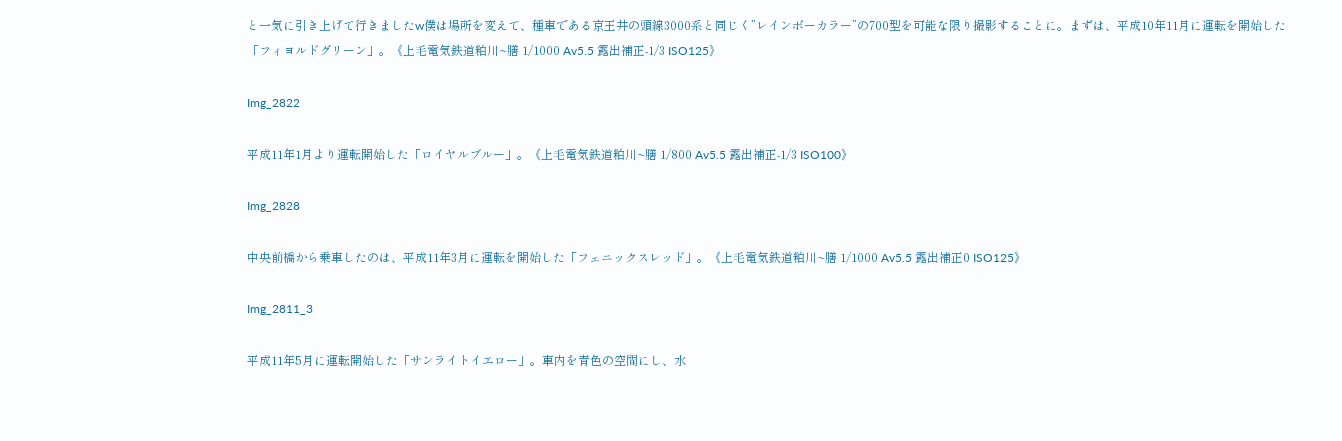と一気に引き上げて行きましたw僕は場所を変えて、種車である京王井の頭線3000系と同じく”レインボーカラー”の700型を可能な限り撮影することに。まずは、平成10年11月に運転を開始した「フィヨルドグリーン」。《上毛電気鉄道粕川~膳 1/1000 Av5.5 露出補正-1/3 ISO125》

Img_2822

平成11年1月より運転開始した「ロイヤルブルー」。《上毛電気鉄道粕川~膳 1/800 Av5.5 露出補正-1/3 ISO100》

Img_2828

中央前橋から乗車したのは、平成11年3月に運転を開始した「フェニックスレッド」。《上毛電気鉄道粕川~膳 1/1000 Av5.5 露出補正0 ISO125》

Img_2811_3

平成11年5月に運転開始した「サンライトイエロー」。車内を青色の空間にし、水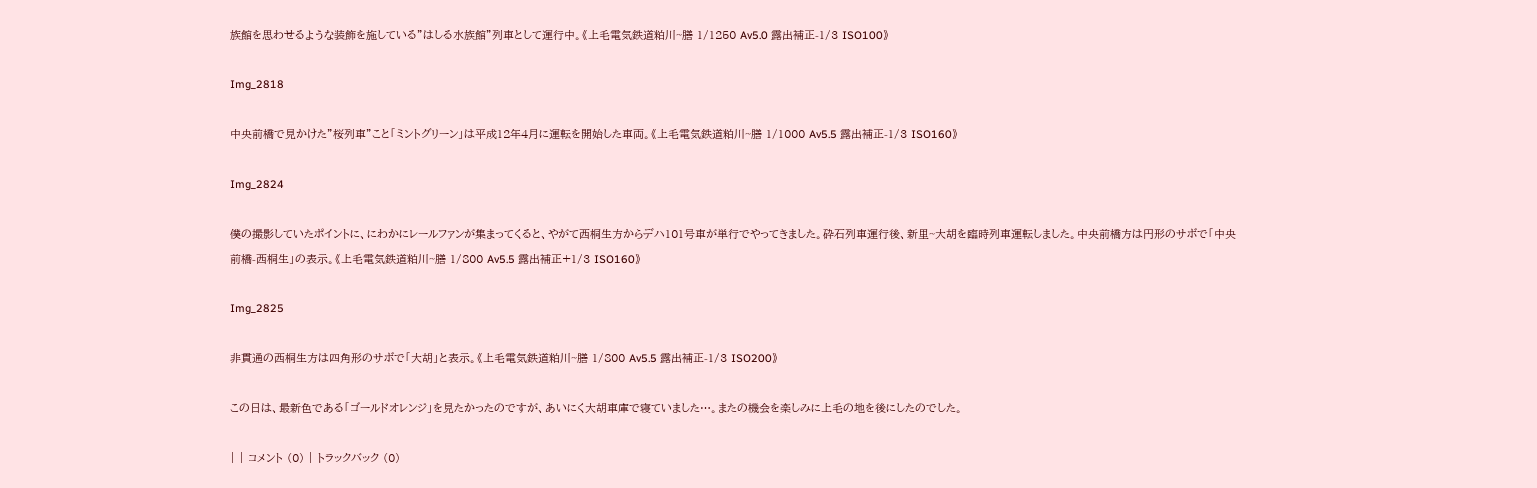族館を思わせるような装飾を施している”はしる水族館”列車として運行中。《上毛電気鉄道粕川~膳 1/1250 Av5.0 露出補正-1/3 ISO100》

Img_2818

中央前橋で見かけた”桜列車”こと「ミントグリーン」は平成12年4月に運転を開始した車両。《上毛電気鉄道粕川~膳 1/1000 Av5.5 露出補正-1/3 ISO160》

Img_2824

僕の撮影していたポイントに、にわかにレールファンが集まってくると、やがて西桐生方からデハ101号車が単行でやってきました。砕石列車運行後、新里~大胡を臨時列車運転しました。中央前橋方は円形のサボで「中央前橋-西桐生」の表示。《上毛電気鉄道粕川~膳 1/800 Av5.5 露出補正+1/3 ISO160》

Img_2825

非貫通の西桐生方は四角形のサボで「大胡」と表示。《上毛電気鉄道粕川~膳 1/800 Av5.5 露出補正-1/3 ISO200》

この日は、最新色である「ゴールドオレンジ」を見たかったのですが、あいにく大胡車庫で寝ていました…。またの機会を楽しみに上毛の地を後にしたのでした。

| | コメント (0) | トラックバック (0)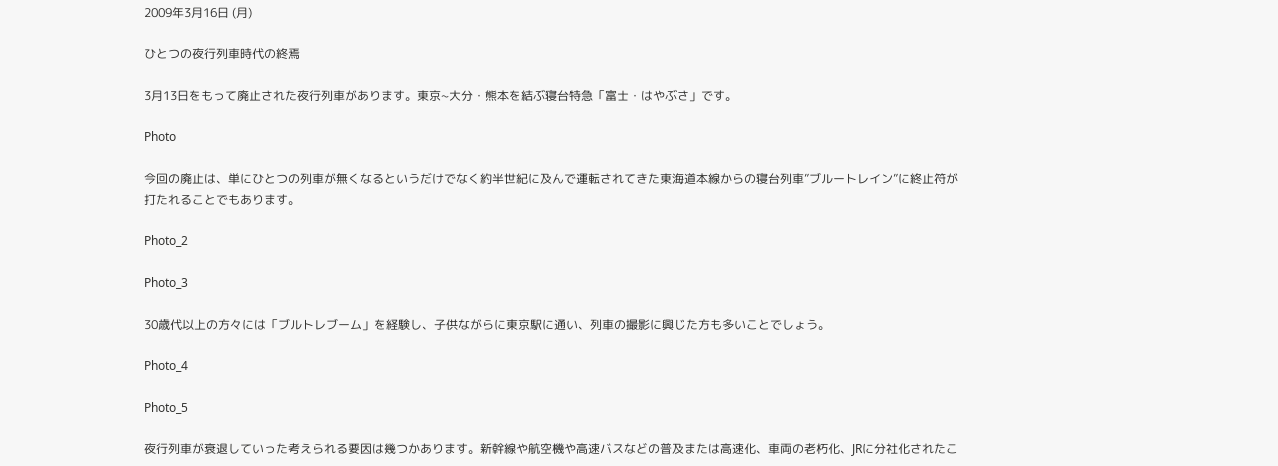2009年3月16日 (月)

ひとつの夜行列車時代の終焉

3月13日をもって廃止された夜行列車があります。東京~大分・熊本を結ぶ寝台特急「富士・はやぶさ」です。

Photo

今回の廃止は、単にひとつの列車が無くなるというだけでなく約半世紀に及んで運転されてきた東海道本線からの寝台列車”ブルートレイン”に終止符が打たれることでもあります。

Photo_2

Photo_3

30歳代以上の方々には「ブルトレブーム」を経験し、子供ながらに東京駅に通い、列車の撮影に興じた方も多いことでしょう。

Photo_4

Photo_5

夜行列車が衰退していった考えられる要因は幾つかあります。新幹線や航空機や高速バスなどの普及または高速化、車両の老朽化、JRに分社化されたこ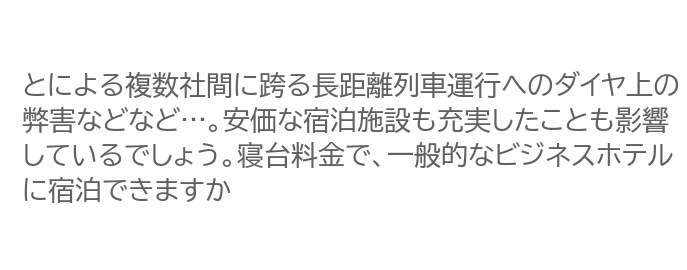とによる複数社間に跨る長距離列車運行へのダイヤ上の弊害などなど…。安価な宿泊施設も充実したことも影響しているでしょう。寝台料金で、一般的なビジネスホテルに宿泊できますか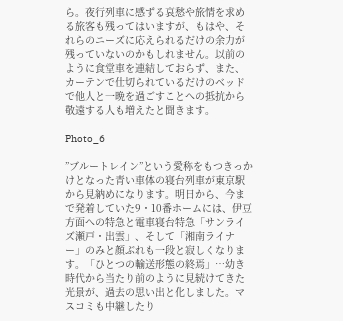ら。夜行列車に感ずる哀愁や旅情を求める旅客も残ってはいますが、もはや、それらのニーズに応えられるだけの余力が残っていないのかもしれません。以前のように食堂車を連結しておらず、また、カーテンで仕切られているだけのベッドで他人と一晩を過ごすことへの抵抗から敬遠する人も増えたと聞きます。

Photo_6

”ブルートレイン”という愛称をもつきっかけとなった青い車体の寝台列車が東京駅から見納めになります。明日から、今まで発着していた9・10番ホームには、伊豆方面への特急と電車寝台特急「サンライズ瀬戸・出雲」、そして「湘南ライナー」のみと顔ぶれも一段と寂しくなります。「ひとつの輸送形態の終焉」…幼き時代から当たり前のように見続けてきた光景が、過去の思い出と化しました。マスコミも中継したり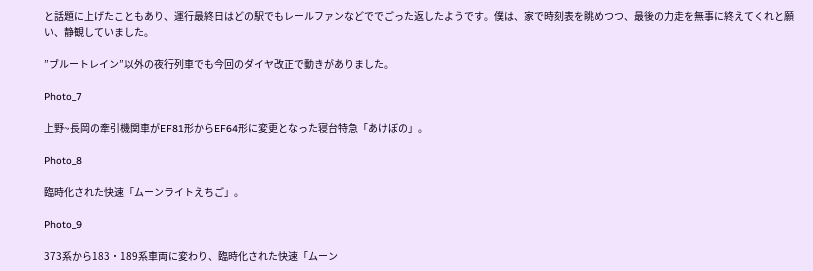と話題に上げたこともあり、運行最終日はどの駅でもレールファンなどででごった返したようです。僕は、家で時刻表を眺めつつ、最後の力走を無事に終えてくれと願い、静観していました。

”ブルートレイン”以外の夜行列車でも今回のダイヤ改正で動きがありました。

Photo_7

上野~長岡の牽引機関車がEF81形からEF64形に変更となった寝台特急「あけぼの」。

Photo_8

臨時化された快速「ムーンライトえちご」。

Photo_9

373系から183・189系車両に変わり、臨時化された快速「ムーン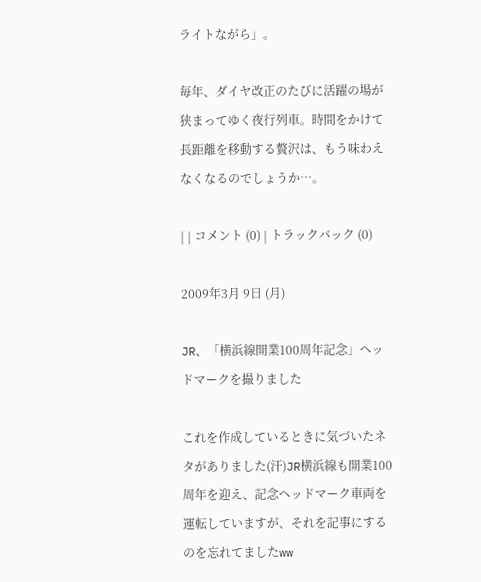ライトながら」。

毎年、ダイヤ改正のたびに活躍の場が狭まってゆく夜行列車。時間をかけて長距離を移動する贅沢は、もう味わえなくなるのでしょうか…。

| | コメント (0) | トラックバック (0)

2009年3月 9日 (月)

JR、「横浜線開業100周年記念」ヘッドマークを撮りました

これを作成しているときに気づいたネタがありました(汗)JR横浜線も開業100周年を迎え、記念ヘッドマーク車両を運転していますが、それを記事にするのを忘れてましたww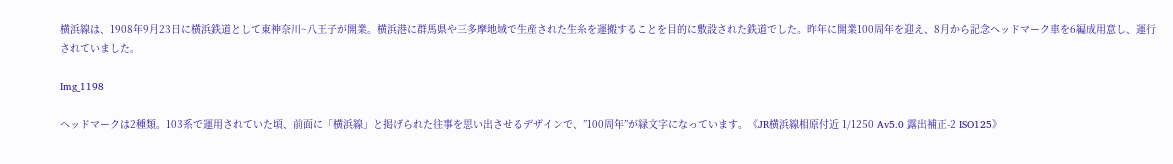横浜線は、1908年9月23日に横浜鉄道として東神奈川~八王子が開業。横浜港に群馬県や三多摩地域で生産された生糸を運搬することを目的に敷設された鉄道でした。昨年に開業100周年を迎え、8月から記念ヘッドマーク車を6編成用意し、運行されていました。

Img_1198

ヘッドマークは2種類。103系で運用されていた頃、前面に「横浜線」と掲げられた往事を思い出させるデザインで、”100周年”が緑文字になっています。《JR横浜線相原付近 1/1250 Av5.0 露出補正-2 ISO125》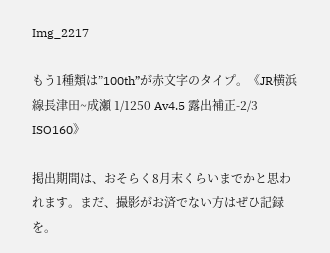Img_2217

もう1種類は”100th”が赤文字のタイプ。《JR横浜線長津田~成瀬 1/1250 Av4.5 露出補正-2/3 ISO160》

掲出期間は、おそらく8月末くらいまでかと思われます。まだ、撮影がお済でない方はぜひ記録を。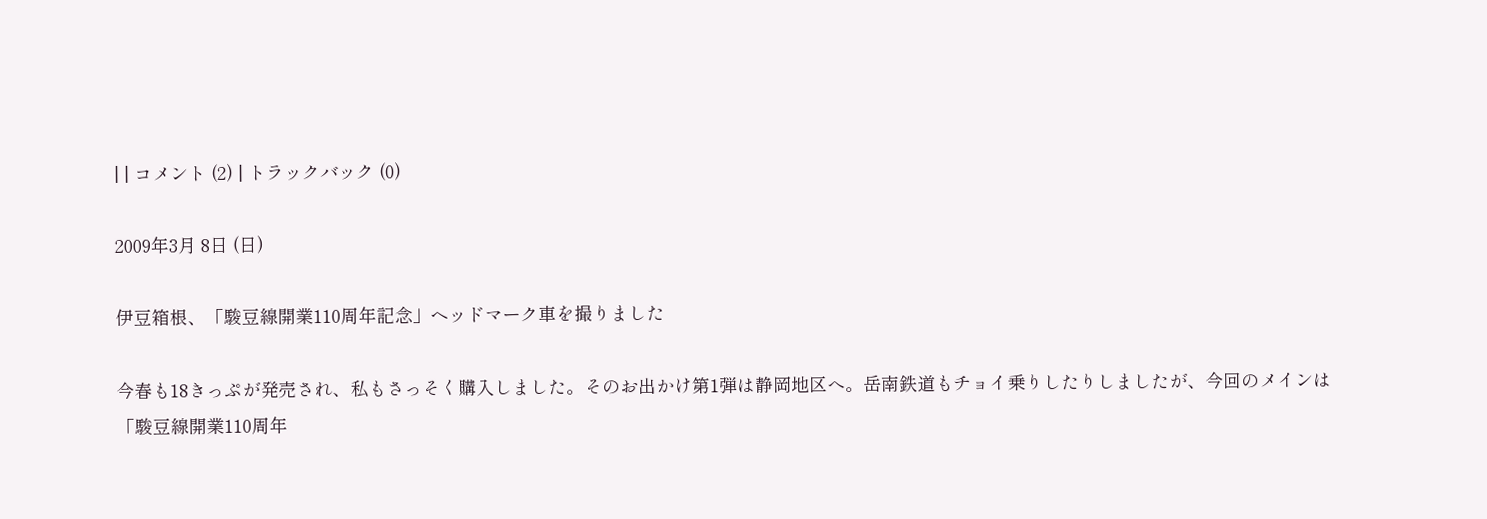| | コメント (2) | トラックバック (0)

2009年3月 8日 (日)

伊豆箱根、「駿豆線開業110周年記念」ヘッドマーク車を撮りました

今春も18きっぷが発売され、私もさっそく購入しました。そのお出かけ第1弾は静岡地区へ。岳南鉄道もチョイ乗りしたりしましたが、今回のメインは「駿豆線開業110周年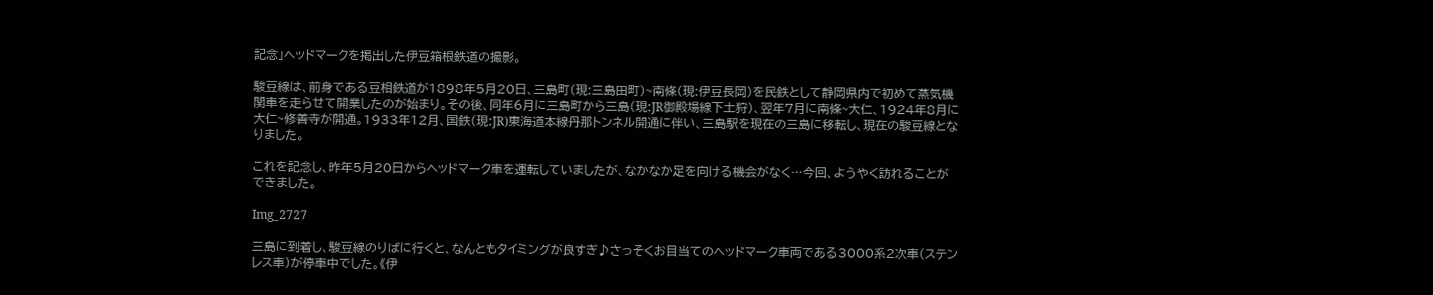記念」ヘッドマークを掲出した伊豆箱根鉄道の撮影。

駿豆線は、前身である豆相鉄道が1898年5月20日、三島町(現:三島田町)~南條(現:伊豆長岡)を民鉄として静岡県内で初めて蒸気機関車を走らせて開業したのが始まり。その後、同年6月に三島町から三島(現:JR御殿場線下土狩)、翌年7月に南條~大仁、1924年8月に大仁~修善寺が開通。1933年12月、国鉄(現:JR)東海道本線丹那トンネル開通に伴い、三島駅を現在の三島に移転し、現在の駿豆線となりました。

これを記念し、昨年5月20日からヘッドマーク車を運転していましたが、なかなか足を向ける機会がなく…今回、ようやく訪れることができました。

Img_2727

三島に到着し、駿豆線のりばに行くと、なんともタイミングが良すぎ♪さっそくお目当てのヘッドマーク車両である3000系2次車(ステンレス車)が停車中でした。《伊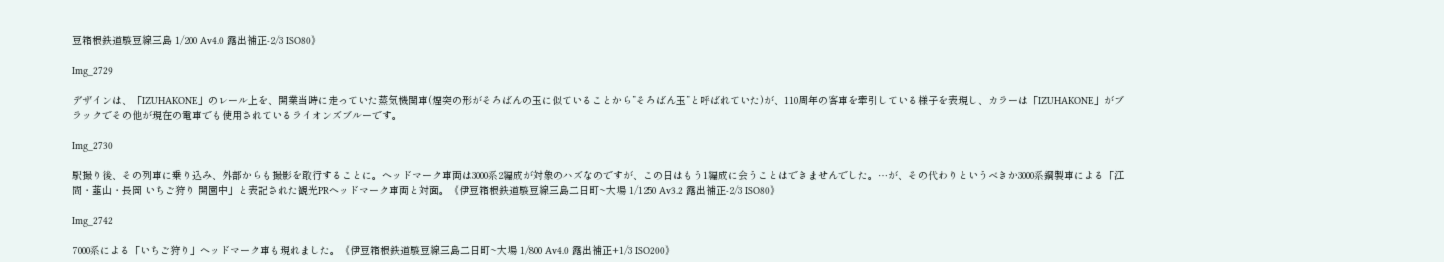豆箱根鉄道駿豆線三島 1/200 Av4.0 露出補正-2/3 ISO80》

Img_2729

デザインは、「IZUHAKONE」のレール上を、開業当時に走っていた蒸気機関車(煙突の形がそろばんの玉に似ていることから”そろばん玉”と呼ばれていた)が、110周年の客車を牽引している様子を表現し、カラーは「IZUHAKONE」がブラックでその他が現在の電車でも使用されているライオンズブルーです。

Img_2730

駅撮り後、その列車に乗り込み、外部からも撮影を敢行することに。ヘッドマーク車両は3000系2編成が対象のハズなのですが、この日はもう1編成に会うことはできませんでした。…が、その代わりというべきか3000系鋼製車による「江間・韮山・長岡 いちご狩り 開園中」と表記された観光PRヘッドマーク車両と対面。《伊豆箱根鉄道駿豆線三島二日町~大場 1/1250 Av3.2 露出補正-2/3 ISO80》

Img_2742

7000系による「いちご狩り」ヘッドマーク車も現れました。《伊豆箱根鉄道駿豆線三島二日町~大場 1/800 Av4.0 露出補正+1/3 ISO200》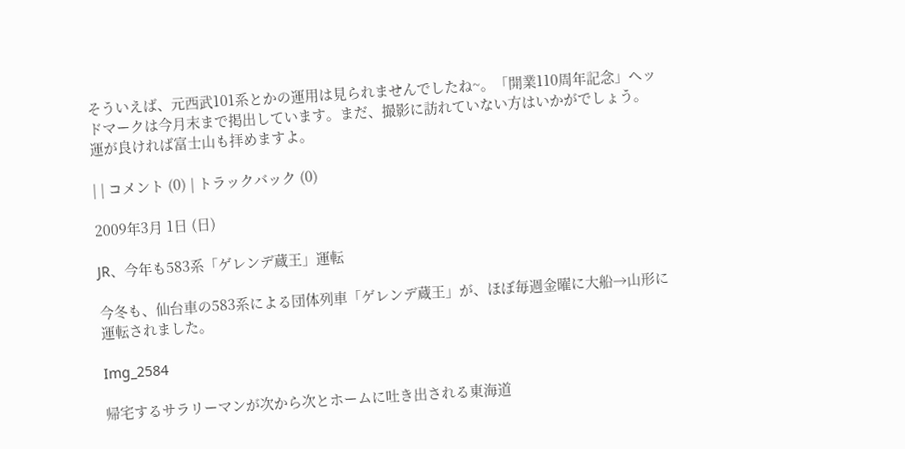そういえば、元西武101系とかの運用は見られませんでしたね~。「開業110周年記念」ヘッドマークは今月末まで掲出しています。まだ、撮影に訪れていない方はいかがでしょう。運が良ければ富士山も拝めますよ。

| | コメント (0) | トラックバック (0)

2009年3月 1日 (日)

JR、今年も583系「ゲレンデ蔵王」運転

今冬も、仙台車の583系による団体列車「ゲレンデ蔵王」が、ほぼ毎週金曜に大船→山形に運転されました。

Img_2584

帰宅するサラリーマンが次から次とホームに吐き出される東海道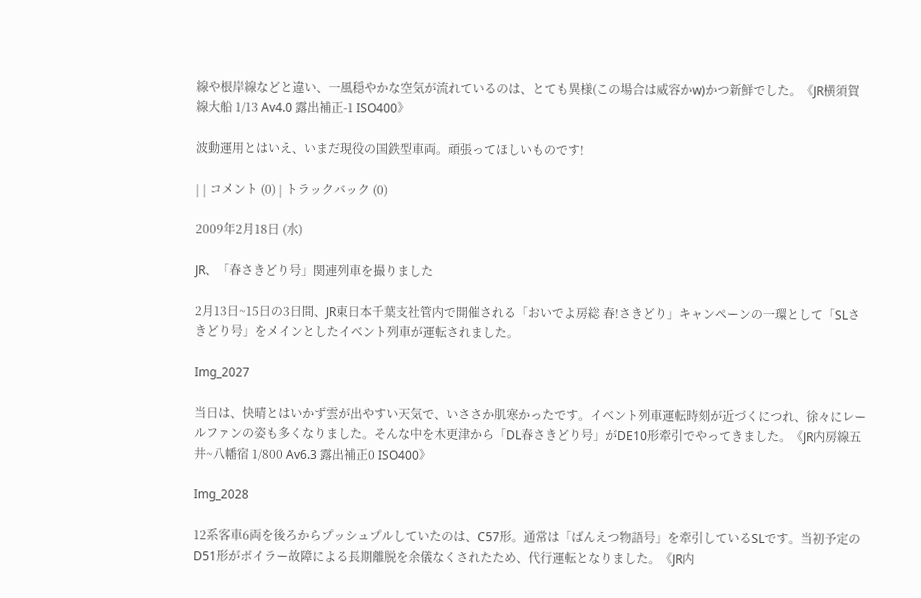線や根岸線などと違い、一風穏やかな空気が流れているのは、とても異様(この場合は威容かw)かつ新鮮でした。《JR横須賀線大船 1/13 Av4.0 露出補正-1 ISO400》

波動運用とはいえ、いまだ現役の国鉄型車両。頑張ってほしいものです!

| | コメント (0) | トラックバック (0)

2009年2月18日 (水)

JR、「春さきどり号」関連列車を撮りました

2月13日~15日の3日間、JR東日本千葉支社管内で開催される「おいでよ房総 春!さきどり」キャンペーンの一環として「SLさきどり号」をメインとしたイベント列車が運転されました。

Img_2027

当日は、快晴とはいかず雲が出やすい天気で、いささか肌寒かったです。イベント列車運転時刻が近づくにつれ、徐々にレールファンの姿も多くなりました。そんな中を木更津から「DL春さきどり号」がDE10形牽引でやってきました。《JR内房線五井~八幡宿 1/800 Av6.3 露出補正0 ISO400》

Img_2028

12系客車6両を後ろからプッシュプルしていたのは、C57形。通常は「ばんえつ物語号」を牽引しているSLです。当初予定のD51形がボイラー故障による長期離脱を余儀なくされたため、代行運転となりました。《JR内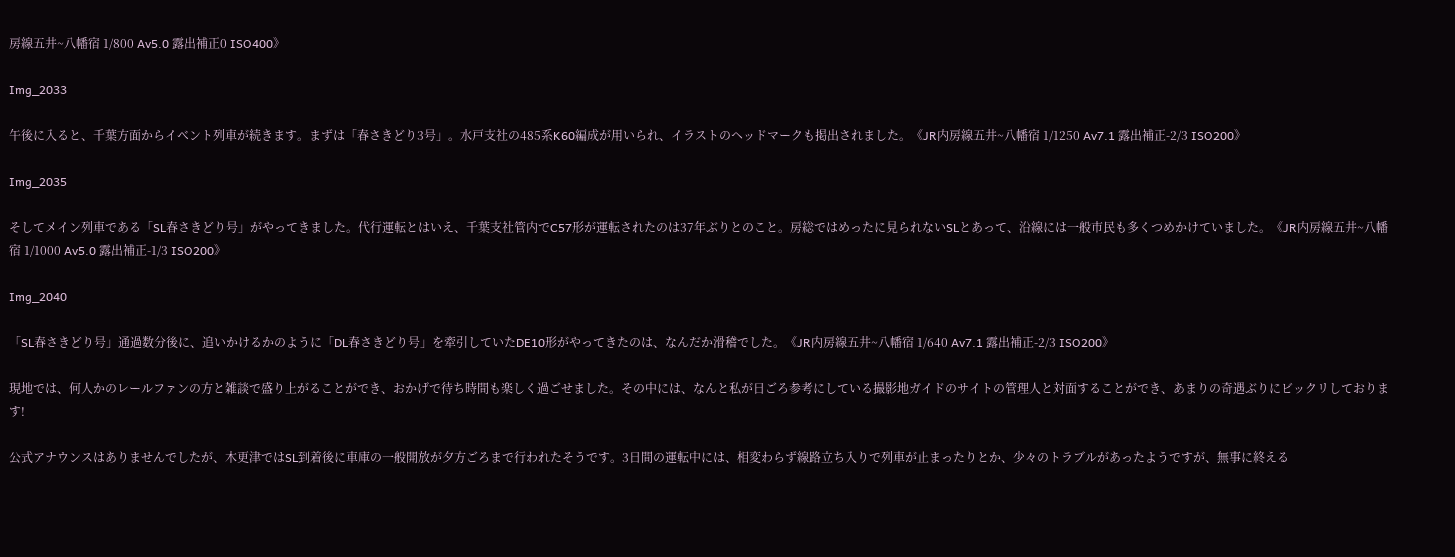房線五井~八幡宿 1/800 Av5.0 露出補正0 ISO400》

Img_2033

午後に入ると、千葉方面からイベント列車が続きます。まずは「春さきどり3号」。水戸支社の485系K60編成が用いられ、イラストのヘッドマークも掲出されました。《JR内房線五井~八幡宿 1/1250 Av7.1 露出補正-2/3 ISO200》

Img_2035

そしてメイン列車である「SL春さきどり号」がやってきました。代行運転とはいえ、千葉支社管内でC57形が運転されたのは37年ぶりとのこと。房総ではめったに見られないSLとあって、沿線には一般市民も多くつめかけていました。《JR内房線五井~八幡宿 1/1000 Av5.0 露出補正-1/3 ISO200》

Img_2040

「SL春さきどり号」通過数分後に、追いかけるかのように「DL春さきどり号」を牽引していたDE10形がやってきたのは、なんだか滑稽でした。《JR内房線五井~八幡宿 1/640 Av7.1 露出補正-2/3 ISO200》

現地では、何人かのレールファンの方と雑談で盛り上がることができ、おかげで待ち時間も楽しく過ごせました。その中には、なんと私が日ごろ参考にしている撮影地ガイドのサイトの管理人と対面することができ、あまりの奇遇ぶりにビックリしております!

公式アナウンスはありませんでしたが、木更津ではSL到着後に車庫の一般開放が夕方ごろまで行われたそうです。3日間の運転中には、相変わらず線路立ち入りで列車が止まったりとか、少々のトラブルがあったようですが、無事に終える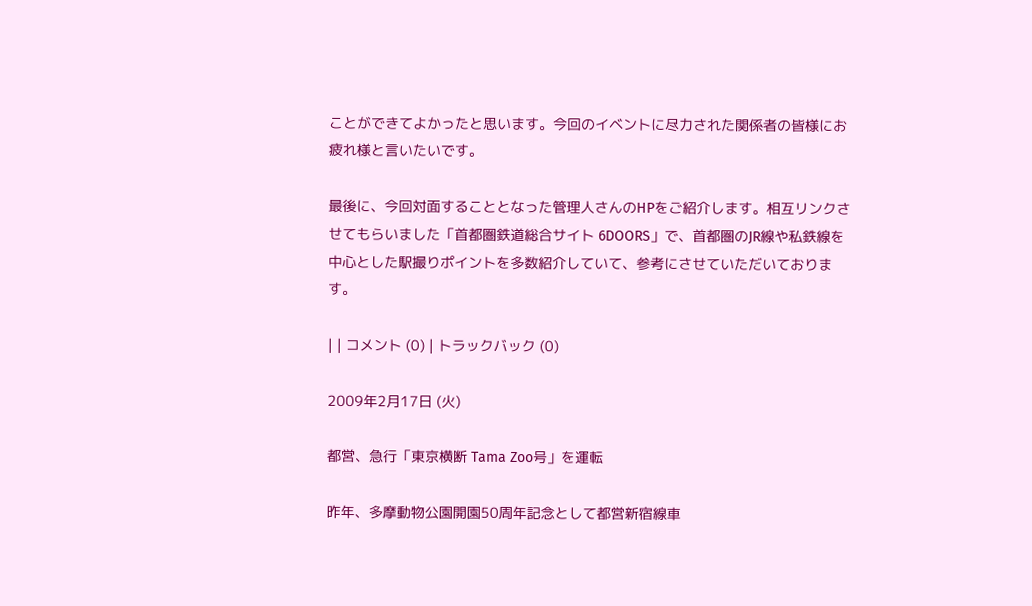ことができてよかったと思います。今回のイベントに尽力された関係者の皆様にお疲れ様と言いたいです。

最後に、今回対面することとなった管理人さんのHPをご紹介します。相互リンクさせてもらいました「首都圏鉄道総合サイト 6DOORS」で、首都圏のJR線や私鉄線を中心とした駅撮りポイントを多数紹介していて、参考にさせていただいております。

| | コメント (0) | トラックバック (0)

2009年2月17日 (火)

都営、急行「東京横断 Tama Zoo号」を運転

昨年、多摩動物公園開園50周年記念として都営新宿線車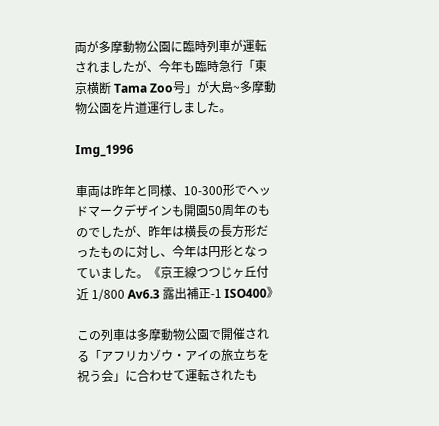両が多摩動物公園に臨時列車が運転されましたが、今年も臨時急行「東京横断 Tama Zoo号」が大島~多摩動物公園を片道運行しました。

Img_1996

車両は昨年と同様、10-300形でヘッドマークデザインも開園50周年のものでしたが、昨年は横長の長方形だったものに対し、今年は円形となっていました。《京王線つつじヶ丘付近 1/800 Av6.3 露出補正-1 ISO400》

この列車は多摩動物公園で開催される「アフリカゾウ・アイの旅立ちを祝う会」に合わせて運転されたも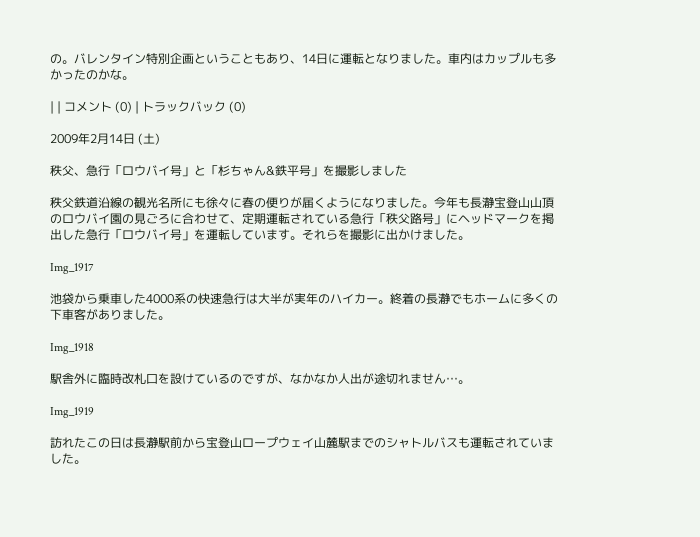の。バレンタイン特別企画ということもあり、14日に運転となりました。車内はカップルも多かったのかな。

| | コメント (0) | トラックバック (0)

2009年2月14日 (土)

秩父、急行「ロウバイ号」と「杉ちゃん&鉄平号」を撮影しました

秩父鉄道沿線の観光名所にも徐々に春の便りが届くようになりました。今年も長瀞宝登山山頂のロウバイ園の見ごろに合わせて、定期運転されている急行「秩父路号」にヘッドマークを掲出した急行「ロウバイ号」を運転しています。それらを撮影に出かけました。

Img_1917

池袋から乗車した4000系の快速急行は大半が実年のハイカー。終着の長瀞でもホームに多くの下車客がありました。

Img_1918

駅舎外に臨時改札口を設けているのですが、なかなか人出が途切れません…。

Img_1919

訪れたこの日は長瀞駅前から宝登山ロープウェイ山麓駅までのシャトルバスも運転されていました。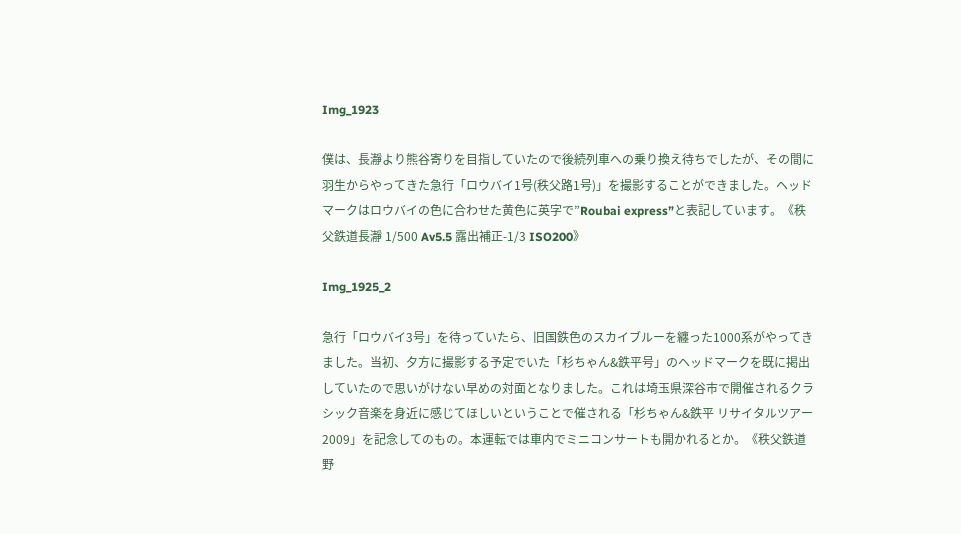Img_1923

僕は、長瀞より熊谷寄りを目指していたので後続列車への乗り換え待ちでしたが、その間に羽生からやってきた急行「ロウバイ1号(秩父路1号)」を撮影することができました。ヘッドマークはロウバイの色に合わせた黄色に英字で”Roubai express”と表記しています。《秩父鉄道長瀞 1/500 Av5.5 露出補正-1/3 ISO200》

Img_1925_2

急行「ロウバイ3号」を待っていたら、旧国鉄色のスカイブルーを纏った1000系がやってきました。当初、夕方に撮影する予定でいた「杉ちゃん&鉄平号」のヘッドマークを既に掲出していたので思いがけない早めの対面となりました。これは埼玉県深谷市で開催されるクラシック音楽を身近に感じてほしいということで催される「杉ちゃん&鉄平 リサイタルツアー2009」を記念してのもの。本運転では車内でミニコンサートも開かれるとか。《秩父鉄道野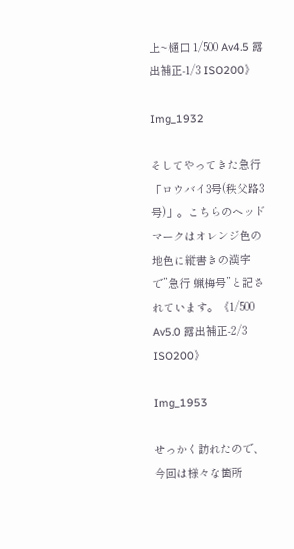上~樋口 1/500 Av4.5 露出補正-1/3 ISO200》

Img_1932

そしてやってきた急行「ロウバイ3号(秩父路3号)」。こちらのヘッドマークはオレンジ色の地色に縦書きの漢字で”急行 蝋梅号”と記されています。《1/500 Av5.0 露出補正-2/3 ISO200》

Img_1953

せっかく訪れたので、今回は様々な箇所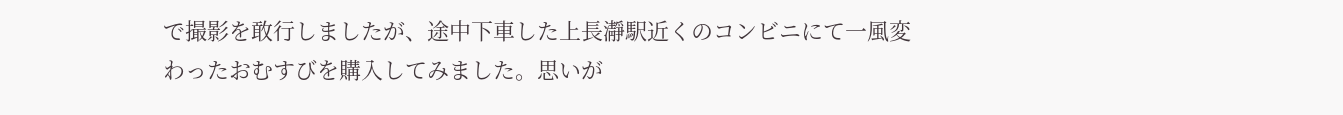で撮影を敢行しましたが、途中下車した上長瀞駅近くのコンビニにて一風変わったおむすびを購入してみました。思いが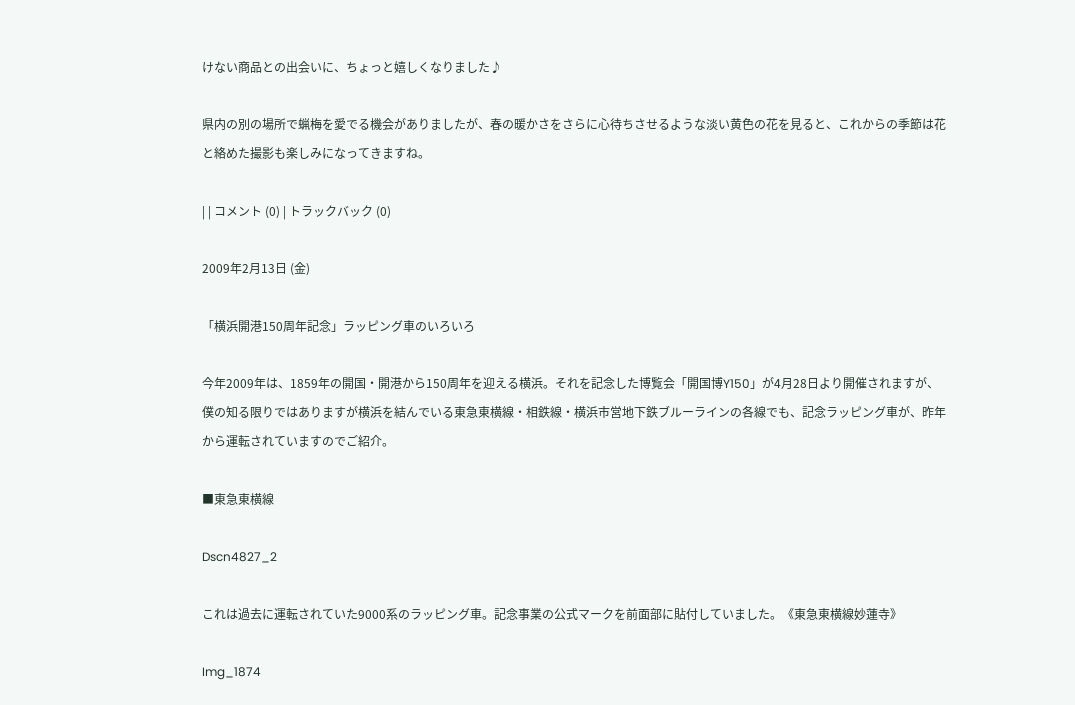けない商品との出会いに、ちょっと嬉しくなりました♪

県内の別の場所で蝋梅を愛でる機会がありましたが、春の暖かさをさらに心待ちさせるような淡い黄色の花を見ると、これからの季節は花と絡めた撮影も楽しみになってきますね。

| | コメント (0) | トラックバック (0)

2009年2月13日 (金)

「横浜開港150周年記念」ラッピング車のいろいろ

今年2009年は、1859年の開国・開港から150周年を迎える横浜。それを記念した博覧会「開国博Y150」が4月28日より開催されますが、僕の知る限りではありますが横浜を結んでいる東急東横線・相鉄線・横浜市営地下鉄ブルーラインの各線でも、記念ラッピング車が、昨年から運転されていますのでご紹介。

■東急東横線

Dscn4827_2

これは過去に運転されていた9000系のラッピング車。記念事業の公式マークを前面部に貼付していました。《東急東横線妙蓮寺》

Img_1874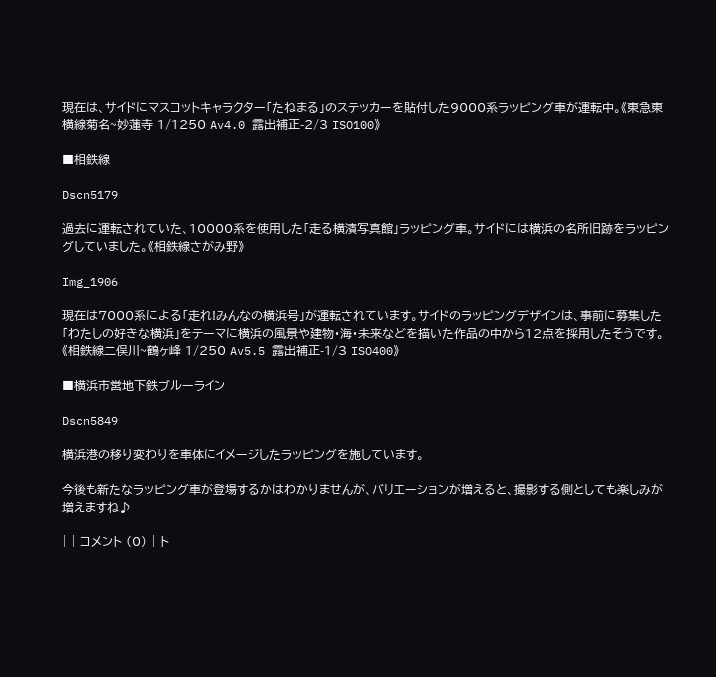現在は、サイドにマスコットキャラクター「たねまる」のステッカーを貼付した9000系ラッピング車が運転中。《東急東横線菊名~妙蓮寺 1/1250 Av4.0 露出補正-2/3 ISO100》

■相鉄線

Dscn5179

過去に運転されていた、10000系を使用した「走る横濱写真館」ラッピング車。サイドには横浜の名所旧跡をラッピングしていました。《相鉄線さがみ野》

Img_1906

現在は7000系による「走れ!みんなの横浜号」が運転されています。サイドのラッピングデザインは、事前に募集した「わたしの好きな横浜」をテーマに横浜の風景や建物・海・未来などを描いた作品の中から12点を採用したそうです。《相鉄線二俣川~鶴ヶ峰 1/250 Av5.5 露出補正-1/3 ISO400》

■横浜市営地下鉄ブルーライン

Dscn5849

横浜港の移り変わりを車体にイメージしたラッピングを施しています。

今後も新たなラッピング車が登場するかはわかりませんが、バリエーションが増えると、撮影する側としても楽しみが増えますね♪

| | コメント (0) | ト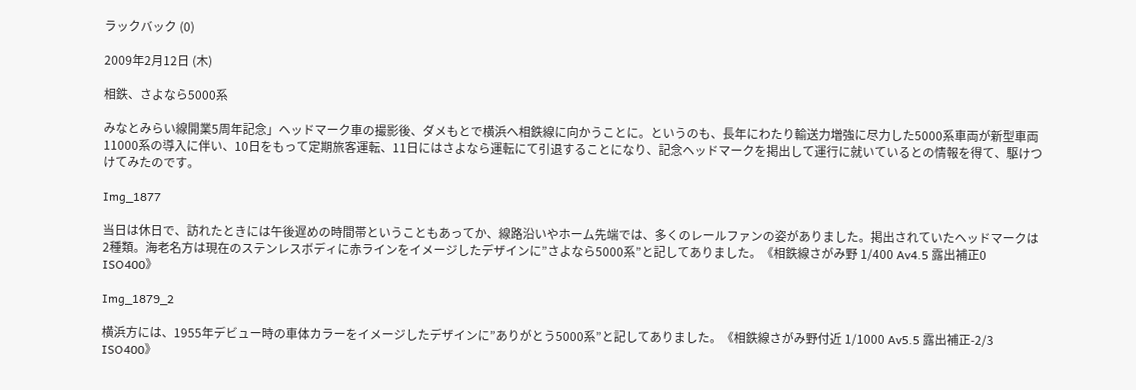ラックバック (0)

2009年2月12日 (木)

相鉄、さよなら5000系

みなとみらい線開業5周年記念」ヘッドマーク車の撮影後、ダメもとで横浜へ相鉄線に向かうことに。というのも、長年にわたり輸送力増強に尽力した5000系車両が新型車両11000系の導入に伴い、10日をもって定期旅客運転、11日にはさよなら運転にて引退することになり、記念ヘッドマークを掲出して運行に就いているとの情報を得て、駆けつけてみたのです。

Img_1877

当日は休日で、訪れたときには午後遅めの時間帯ということもあってか、線路沿いやホーム先端では、多くのレールファンの姿がありました。掲出されていたヘッドマークは2種類。海老名方は現在のステンレスボディに赤ラインをイメージしたデザインに”さよなら5000系”と記してありました。《相鉄線さがみ野 1/400 Av4.5 露出補正0 ISO400》

Img_1879_2

横浜方には、1955年デビュー時の車体カラーをイメージしたデザインに”ありがとう5000系”と記してありました。《相鉄線さがみ野付近 1/1000 Av5.5 露出補正-2/3 ISO400》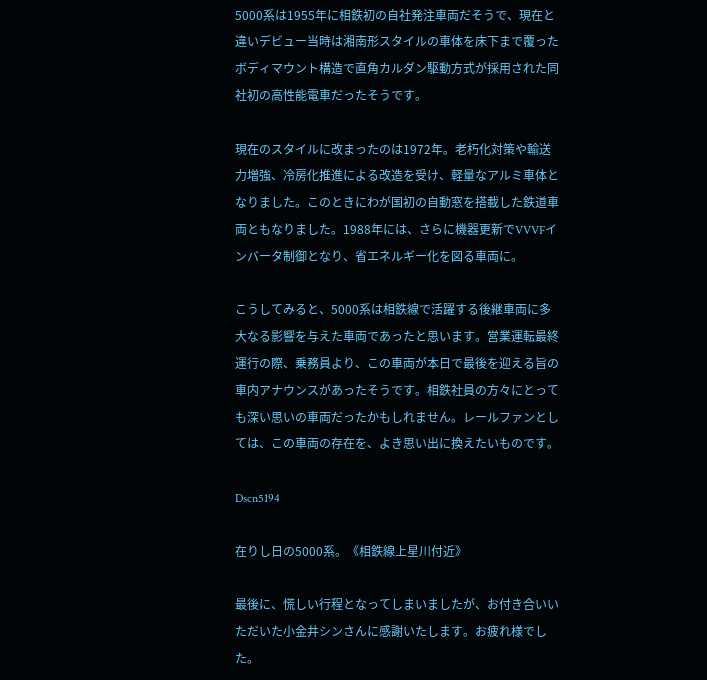5000系は1955年に相鉄初の自社発注車両だそうで、現在と違いデビュー当時は湘南形スタイルの車体を床下まで覆ったボディマウント構造で直角カルダン駆動方式が採用された同社初の高性能電車だったそうです。

現在のスタイルに改まったのは1972年。老朽化対策や輸送力増強、冷房化推進による改造を受け、軽量なアルミ車体となりました。このときにわが国初の自動窓を搭載した鉄道車両ともなりました。1988年には、さらに機器更新でVVVFインバータ制御となり、省エネルギー化を図る車両に。

こうしてみると、5000系は相鉄線で活躍する後継車両に多大なる影響を与えた車両であったと思います。営業運転最終運行の際、乗務員より、この車両が本日で最後を迎える旨の車内アナウンスがあったそうです。相鉄社員の方々にとっても深い思いの車両だったかもしれません。レールファンとしては、この車両の存在を、よき思い出に換えたいものです。

Dscn5194

在りし日の5000系。《相鉄線上星川付近》

最後に、慌しい行程となってしまいましたが、お付き合いいただいた小金井シンさんに感謝いたします。お疲れ様でした。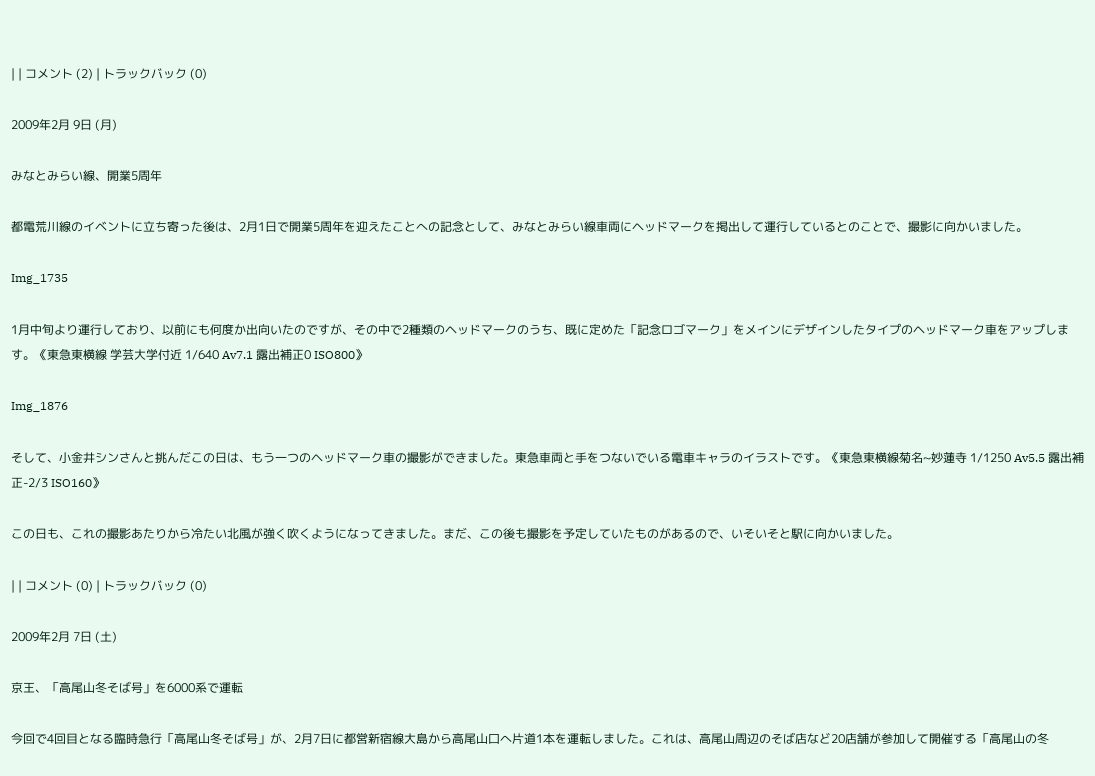| | コメント (2) | トラックバック (0)

2009年2月 9日 (月)

みなとみらい線、開業5周年

都電荒川線のイベントに立ち寄った後は、2月1日で開業5周年を迎えたことへの記念として、みなとみらい線車両にヘッドマークを掲出して運行しているとのことで、撮影に向かいました。

Img_1735

1月中旬より運行しており、以前にも何度か出向いたのですが、その中で2種類のヘッドマークのうち、既に定めた「記念ロゴマーク」をメインにデザインしたタイプのヘッドマーク車をアップします。《東急東横線 学芸大学付近 1/640 Av7.1 露出補正0 ISO800》

Img_1876

そして、小金井シンさんと挑んだこの日は、もう一つのヘッドマーク車の撮影ができました。東急車両と手をつないでいる電車キャラのイラストです。《東急東横線菊名~妙蓮寺 1/1250 Av5.5 露出補正-2/3 ISO160》

この日も、これの撮影あたりから冷たい北風が強く吹くようになってきました。まだ、この後も撮影を予定していたものがあるので、いそいそと駅に向かいました。

| | コメント (0) | トラックバック (0)

2009年2月 7日 (土)

京王、「高尾山冬そば号」を6000系で運転

今回で4回目となる臨時急行「高尾山冬そば号」が、2月7日に都営新宿線大島から高尾山口へ片道1本を運転しました。これは、高尾山周辺のそば店など20店舗が参加して開催する「高尾山の冬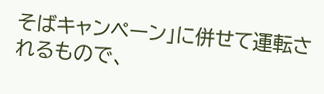そばキャンペーン」に併せて運転されるもので、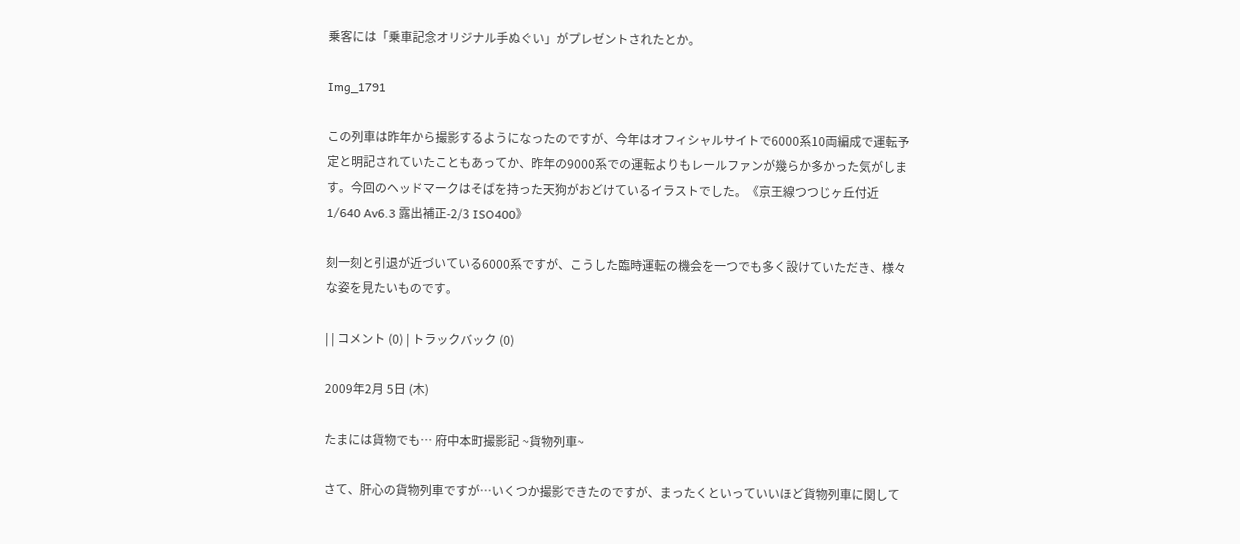乗客には「乗車記念オリジナル手ぬぐい」がプレゼントされたとか。

Img_1791

この列車は昨年から撮影するようになったのですが、今年はオフィシャルサイトで6000系10両編成で運転予定と明記されていたこともあってか、昨年の9000系での運転よりもレールファンが幾らか多かった気がします。今回のヘッドマークはそばを持った天狗がおどけているイラストでした。《京王線つつじヶ丘付近 1/640 Av6.3 露出補正-2/3 ISO400》

刻一刻と引退が近づいている6000系ですが、こうした臨時運転の機会を一つでも多く設けていただき、様々な姿を見たいものです。

| | コメント (0) | トラックバック (0)

2009年2月 5日 (木)

たまには貨物でも… 府中本町撮影記 ~貨物列車~

さて、肝心の貨物列車ですが…いくつか撮影できたのですが、まったくといっていいほど貨物列車に関して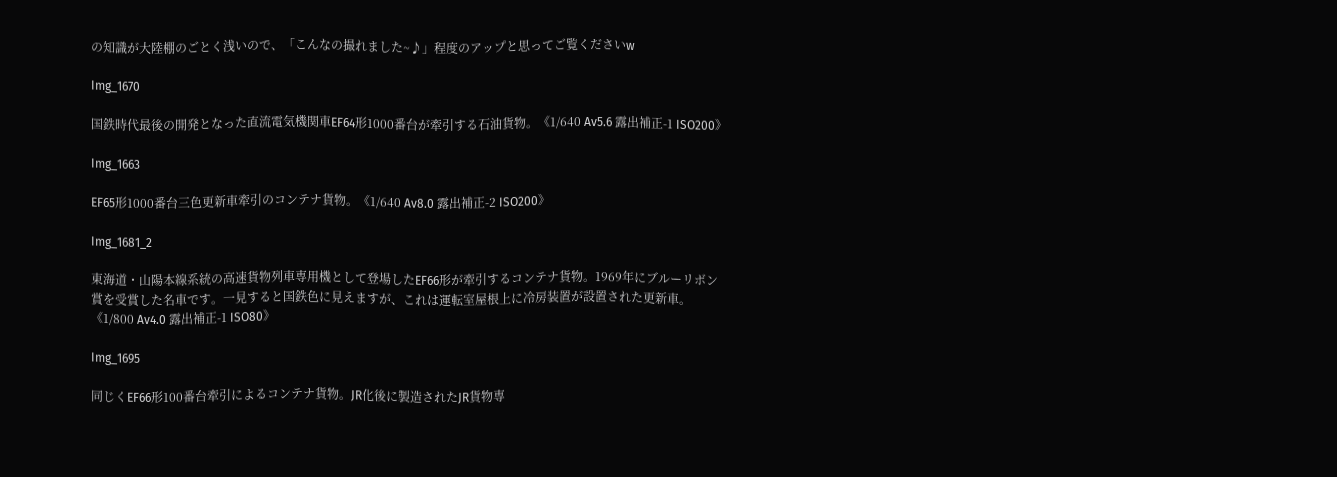の知識が大陸棚のごとく浅いので、「こんなの撮れました~♪」程度のアップと思ってご覧くださいw

Img_1670

国鉄時代最後の開発となった直流電気機関車EF64形1000番台が牽引する石油貨物。《1/640 Av5.6 露出補正-1 ISO200》

Img_1663

EF65形1000番台三色更新車牽引のコンテナ貨物。《1/640 Av8.0 露出補正-2 ISO200》

Img_1681_2

東海道・山陽本線系統の高速貨物列車専用機として登場したEF66形が牽引するコンテナ貨物。1969年にブルーリボン賞を受賞した名車です。一見すると国鉄色に見えますが、これは運転室屋根上に冷房装置が設置された更新車。《1/800 Av4.0 露出補正-1 ISO80》

Img_1695

同じくEF66形100番台牽引によるコンテナ貨物。JR化後に製造されたJR貨物専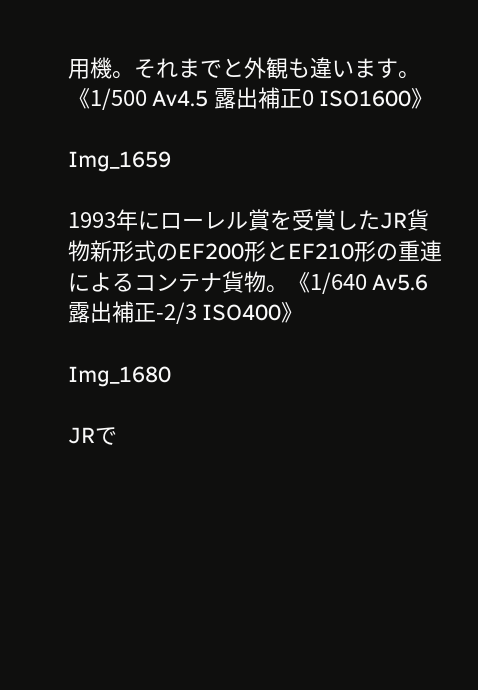用機。それまでと外観も違います。《1/500 Av4.5 露出補正0 ISO1600》

Img_1659

1993年にローレル賞を受賞したJR貨物新形式のEF200形とEF210形の重連によるコンテナ貨物。《1/640 Av5.6 露出補正-2/3 ISO400》

Img_1680

JRで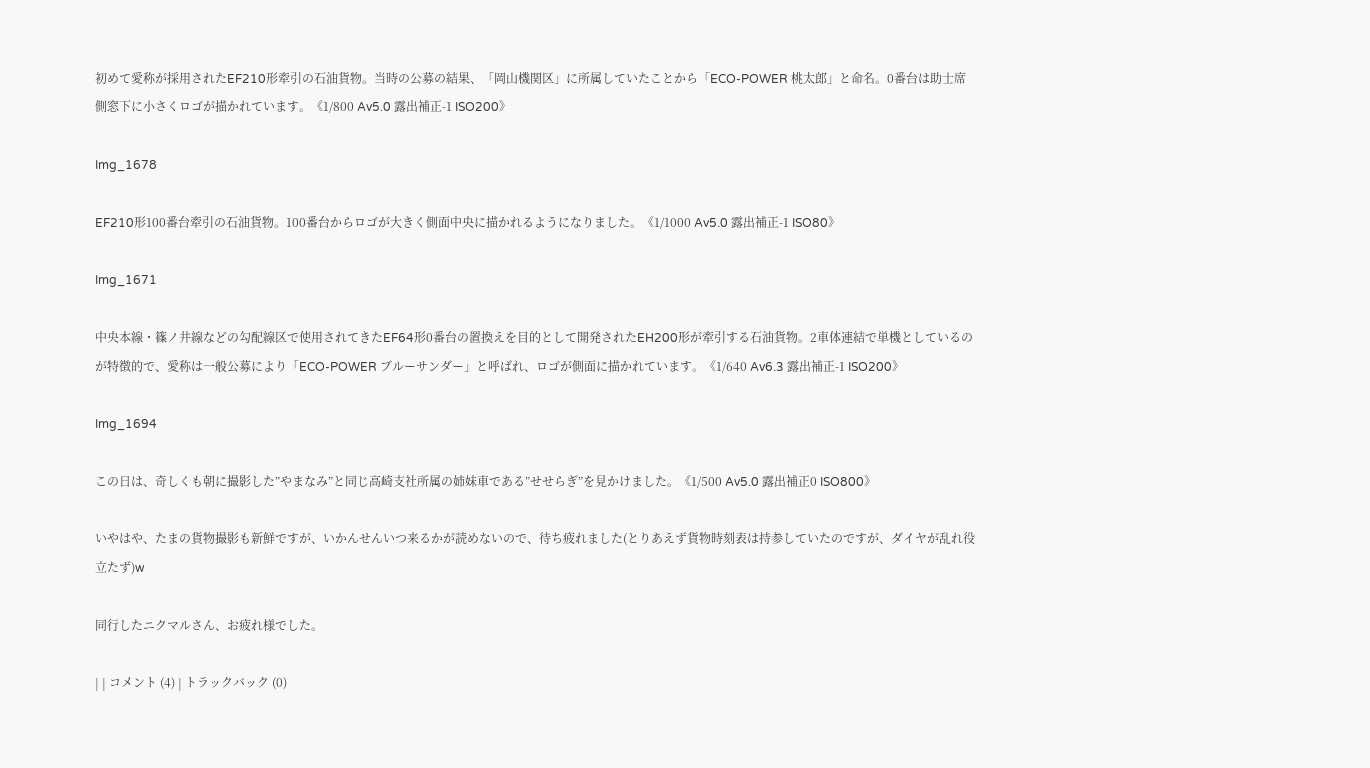初めて愛称が採用されたEF210形牽引の石油貨物。当時の公募の結果、「岡山機関区」に所属していたことから「ECO-POWER 桃太郎」と命名。0番台は助士席側窓下に小さくロゴが描かれています。《1/800 Av5.0 露出補正-1 ISO200》

Img_1678

EF210形100番台牽引の石油貨物。100番台からロゴが大きく側面中央に描かれるようになりました。《1/1000 Av5.0 露出補正-1 ISO80》

Img_1671

中央本線・篠ノ井線などの勾配線区で使用されてきたEF64形0番台の置換えを目的として開発されたEH200形が牽引する石油貨物。2車体連結で単機としているのが特徴的で、愛称は一般公募により「ECO-POWER ブルーサンダー」と呼ばれ、ロゴが側面に描かれています。《1/640 Av6.3 露出補正-1 ISO200》

Img_1694

この日は、奇しくも朝に撮影した”やまなみ”と同じ高崎支社所属の姉妹車である”せせらぎ”を見かけました。《1/500 Av5.0 露出補正0 ISO800》

いやはや、たまの貨物撮影も新鮮ですが、いかんせんいつ来るかが読めないので、待ち疲れました(とりあえず貨物時刻表は持参していたのですが、ダイヤが乱れ役立たず)w

同行したニクマルさん、お疲れ様でした。

| | コメント (4) | トラックバック (0)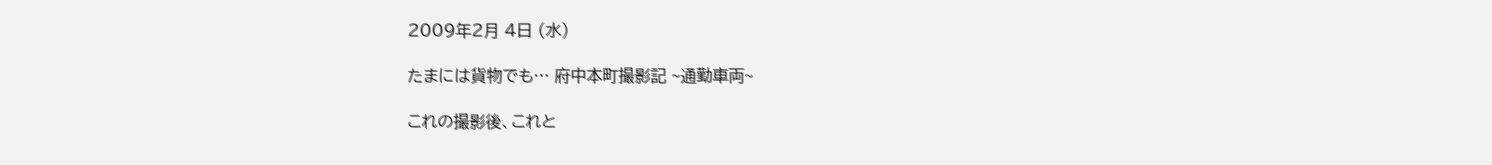2009年2月 4日 (水)

たまには貨物でも… 府中本町撮影記 ~通勤車両~

これの撮影後、これと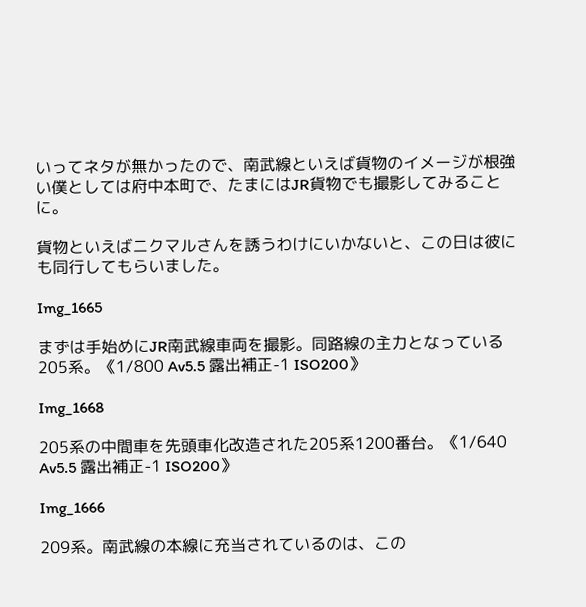いってネタが無かったので、南武線といえば貨物のイメージが根強い僕としては府中本町で、たまにはJR貨物でも撮影してみることに。

貨物といえばニクマルさんを誘うわけにいかないと、この日は彼にも同行してもらいました。

Img_1665

まずは手始めにJR南武線車両を撮影。同路線の主力となっている205系。《1/800 Av5.5 露出補正-1 ISO200》

Img_1668

205系の中間車を先頭車化改造された205系1200番台。《1/640 Av5.5 露出補正-1 ISO200》

Img_1666

209系。南武線の本線に充当されているのは、この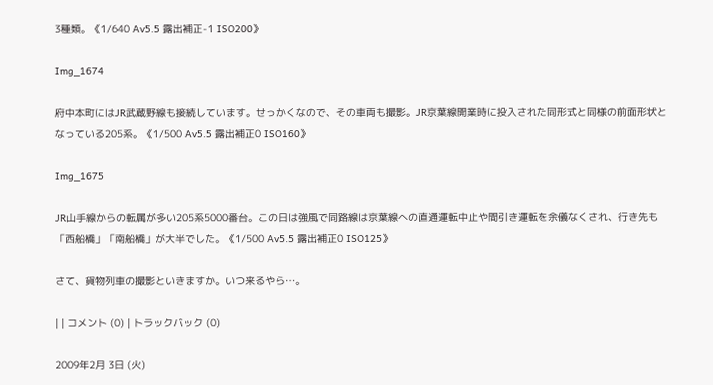3種類。《1/640 Av5.5 露出補正-1 ISO200》

Img_1674

府中本町にはJR武蔵野線も接続しています。せっかくなので、その車両も撮影。JR京葉線開業時に投入された同形式と同様の前面形状となっている205系。《1/500 Av5.5 露出補正0 ISO160》

Img_1675

JR山手線からの転属が多い205系5000番台。この日は強風で同路線は京葉線への直通運転中止や間引き運転を余儀なくされ、行き先も「西船橋」「南船橋」が大半でした。《1/500 Av5.5 露出補正0 ISO125》

さて、貨物列車の撮影といきますか。いつ来るやら…。

| | コメント (0) | トラックバック (0)

2009年2月 3日 (火)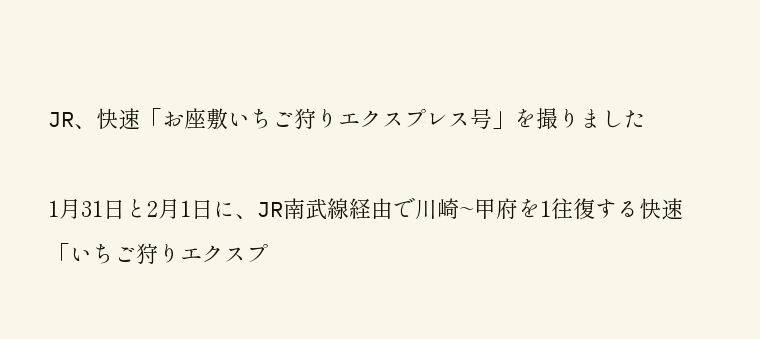JR、快速「お座敷いちご狩りエクスプレス号」を撮りました

1月31日と2月1日に、JR南武線経由で川崎~甲府を1往復する快速「いちご狩りエクスプ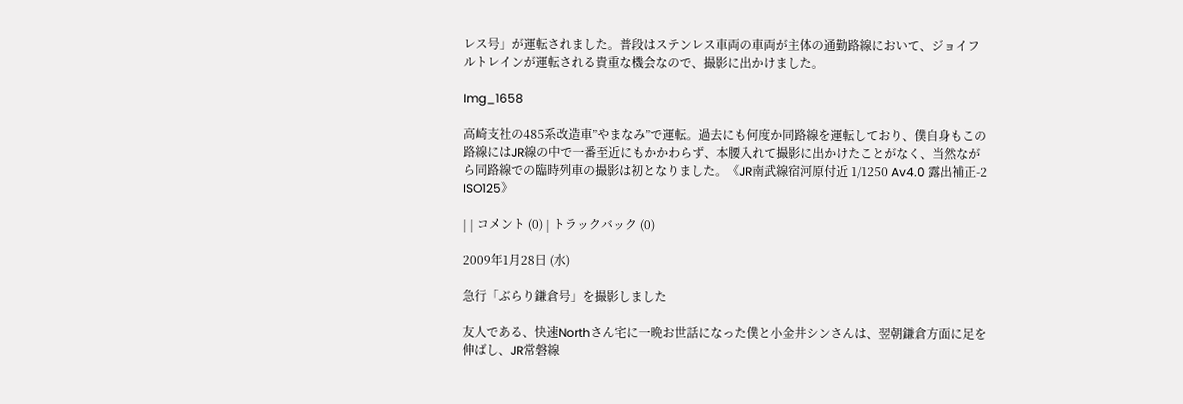レス号」が運転されました。普段はステンレス車両の車両が主体の通勤路線において、ジョイフルトレインが運転される貴重な機会なので、撮影に出かけました。

Img_1658

高崎支社の485系改造車”やまなみ”で運転。過去にも何度か同路線を運転しており、僕自身もこの路線にはJR線の中で一番至近にもかかわらず、本腰入れて撮影に出かけたことがなく、当然ながら同路線での臨時列車の撮影は初となりました。《JR南武線宿河原付近 1/1250 Av4.0 露出補正-2 ISO125》

| | コメント (0) | トラックバック (0)

2009年1月28日 (水)

急行「ぶらり鎌倉号」を撮影しました

友人である、快速Northさん宅に一晩お世話になった僕と小金井シンさんは、翌朝鎌倉方面に足を伸ばし、JR常磐線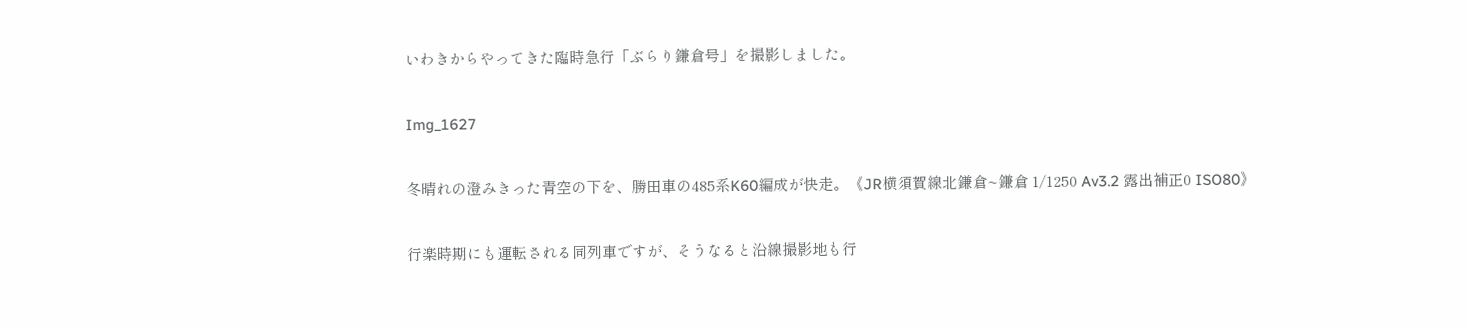いわきからやってきた臨時急行「ぶらり鎌倉号」を撮影しました。

Img_1627

冬晴れの澄みきった青空の下を、勝田車の485系K60編成が快走。《JR横須賀線北鎌倉~鎌倉 1/1250 Av3.2 露出補正0 ISO80》

行楽時期にも運転される同列車ですが、そうなると沿線撮影地も行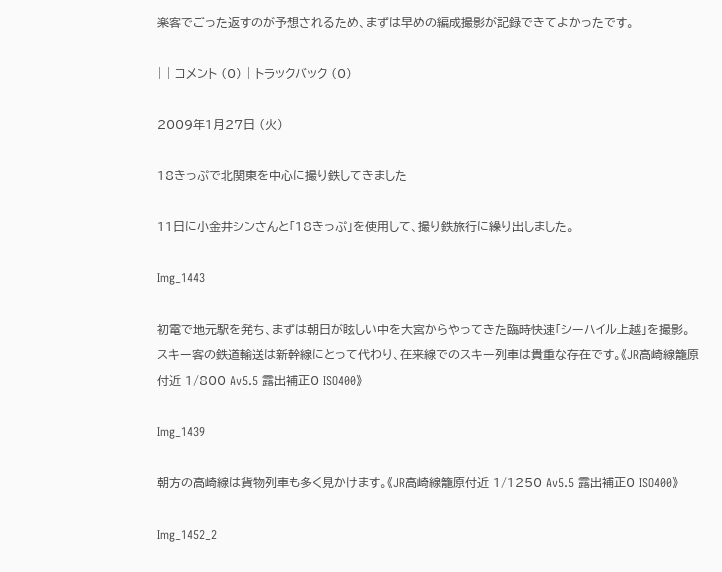楽客でごった返すのが予想されるため、まずは早めの編成撮影が記録できてよかったです。

| | コメント (0) | トラックバック (0)

2009年1月27日 (火)

18きっぷで北関東を中心に撮り鉄してきました

11日に小金井シンさんと「18きっぷ」を使用して、撮り鉄旅行に繰り出しました。

Img_1443

初電で地元駅を発ち、まずは朝日が眩しい中を大宮からやってきた臨時快速「シーハイル上越」を撮影。スキー客の鉄道輸送は新幹線にとって代わり、在来線でのスキー列車は貴重な存在です。《JR高崎線籠原付近 1/800 Av5.5 露出補正0 ISO400》

Img_1439

朝方の高崎線は貨物列車も多く見かけます。《JR高崎線籠原付近 1/1250 Av5.5 露出補正0 ISO400》

Img_1452_2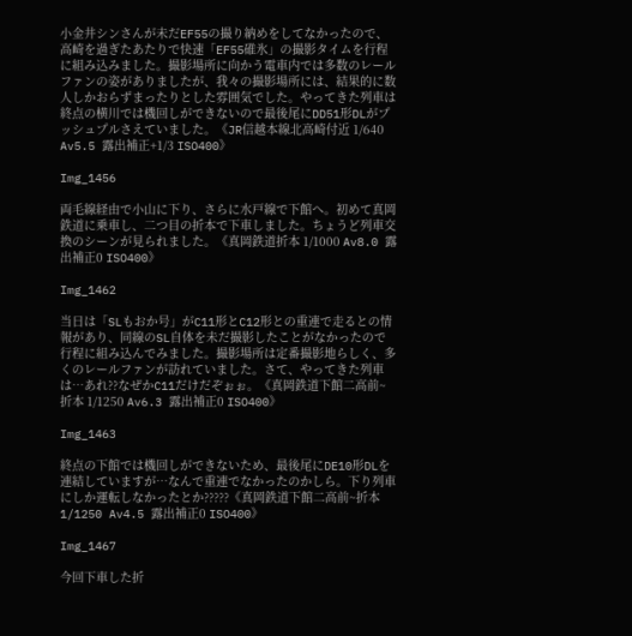小金井シンさんが未だEF55の撮り納めをしてなかったので、高崎を過ぎたあたりで快速「EF55碓氷」の撮影タイムを行程に組み込みました。撮影場所に向かう電車内では多数のレールファンの姿がありましたが、我々の撮影場所には、結果的に数人しかおらずまったりとした雰囲気でした。やってきた列車は終点の横川では機回しができないので最後尾にDD51形DLがプッシュプルさえていました。《JR信越本線北高崎付近 1/640 Av5.5 露出補正+1/3 ISO400》

Img_1456

両毛線経由で小山に下り、さらに水戸線で下館へ。初めて真岡鉄道に乗車し、二つ目の折本で下車しました。ちょうど列車交換のシーンが見られました。《真岡鉄道折本 1/1000 Av8.0 露出補正0 ISO400》

Img_1462

当日は「SLもおか号」がC11形とC12形との重連で走るとの情報があり、同線のSL自体を未だ撮影したことがなかったので行程に組み込んでみました。撮影場所は定番撮影地らしく、多くのレールファンが訪れていました。さて、やってきた列車は…あれ??なぜかC11だけだぞぉぉ。《真岡鉄道下館二高前~折本 1/1250 Av6.3 露出補正0 ISO400》

Img_1463

終点の下館では機回しができないため、最後尾にDE10形DLを連結していますが…なんで重連でなかったのかしら。下り列車にしか運転しなかったとか?????《真岡鉄道下館二高前~折本 1/1250 Av4.5 露出補正0 ISO400》

Img_1467

今回下車した折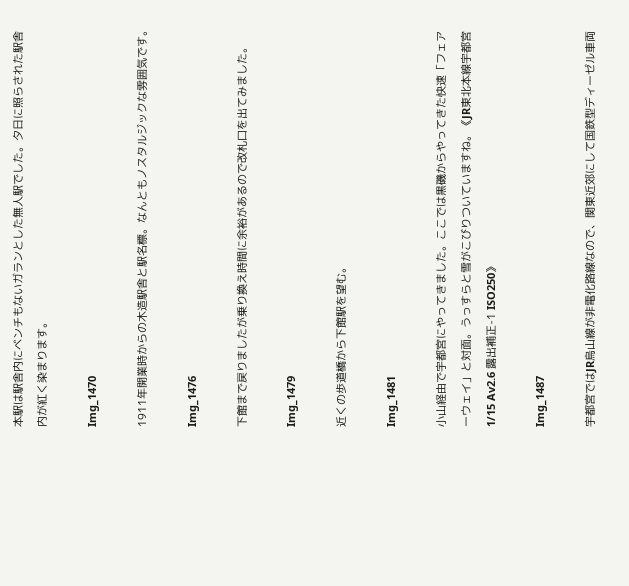本駅は駅舎内にベンチもないガランとした無人駅でした。夕日に照らされた駅舎内が紅く染まります。

Img_1470

1911年開業時からの木造駅舎と駅名標。なんともノスタルジックな雰囲気です。

Img_1476

下館まで戻りましたが乗り換え時間に余裕があるので改札口を出てみました。

Img_1479

近くの歩道橋から下館駅を望む。

Img_1481

小山経由で宇都宮にやってきました。ここでは黒磯からやってきた快速「フェアーウェイ」と対面。うっすらと雪がこびりついていますね。《JR東北本線宇都宮 1/15 Av2.6 露出補正-1 ISO250》

Img_1487

宇都宮ではJR烏山線が非電化路線なので、関東近郊にして国鉄型ディーゼル車両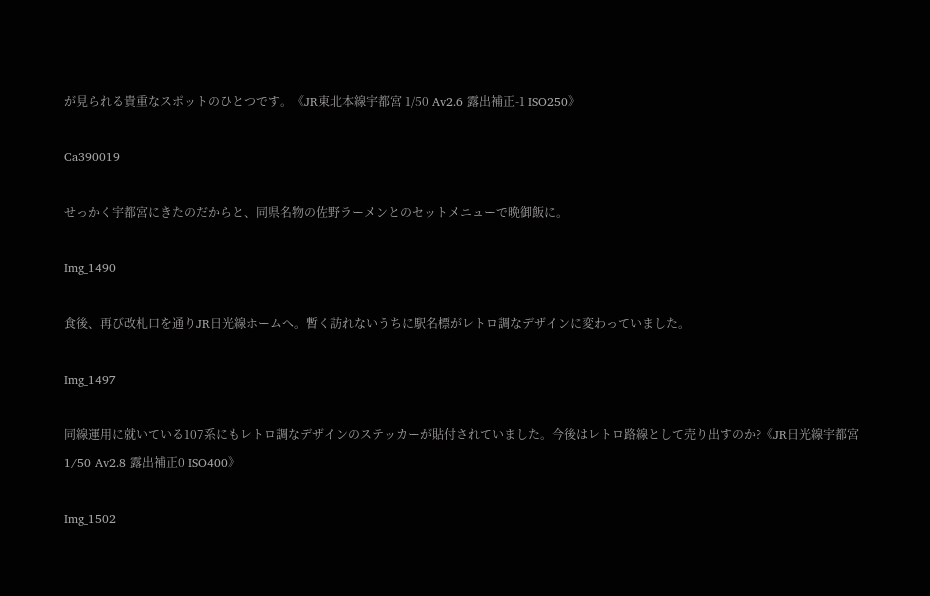が見られる貴重なスポットのひとつです。《JR東北本線宇都宮 1/50 Av2.6 露出補正-1 ISO250》

Ca390019

せっかく宇都宮にきたのだからと、同県名物の佐野ラーメンとのセットメニューで晩御飯に。

Img_1490

食後、再び改札口を通りJR日光線ホームへ。暫く訪れないうちに駅名標がレトロ調なデザインに変わっていました。

Img_1497

同線運用に就いている107系にもレトロ調なデザインのステッカーが貼付されていました。今後はレトロ路線として売り出すのか?《JR日光線宇都宮 1/50 Av2.8 露出補正0 ISO400》

Img_1502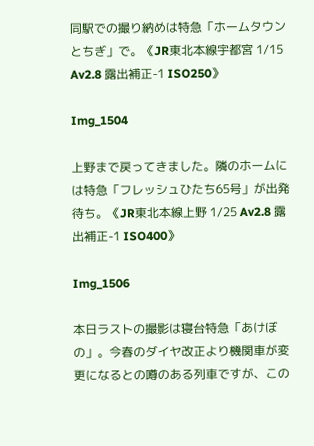同駅での撮り納めは特急「ホームタウンとちぎ」で。《JR東北本線宇都宮 1/15 Av2.8 露出補正-1 ISO250》

Img_1504

上野まで戻ってきました。隣のホームには特急「フレッシュひたち65号」が出発待ち。《JR東北本線上野 1/25 Av2.8 露出補正-1 ISO400》

Img_1506

本日ラストの撮影は寝台特急「あけぼの」。今春のダイヤ改正より機関車が変更になるとの噂のある列車ですが、この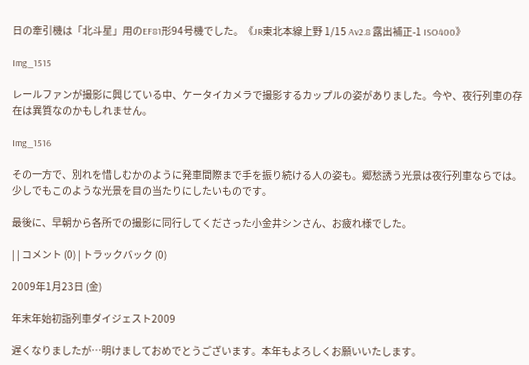日の牽引機は「北斗星」用のEF81形94号機でした。《JR東北本線上野 1/15 Av2.8 露出補正-1 ISO400》

Img_1515

レールファンが撮影に興じている中、ケータイカメラで撮影するカップルの姿がありました。今や、夜行列車の存在は異質なのかもしれません。

Img_1516

その一方で、別れを惜しむかのように発車間際まで手を振り続ける人の姿も。郷愁誘う光景は夜行列車ならでは。少しでもこのような光景を目の当たりにしたいものです。

最後に、早朝から各所での撮影に同行してくださった小金井シンさん、お疲れ様でした。

| | コメント (0) | トラックバック (0)

2009年1月23日 (金)

年末年始初詣列車ダイジェスト2009

遅くなりましたが…明けましておめでとうございます。本年もよろしくお願いいたします。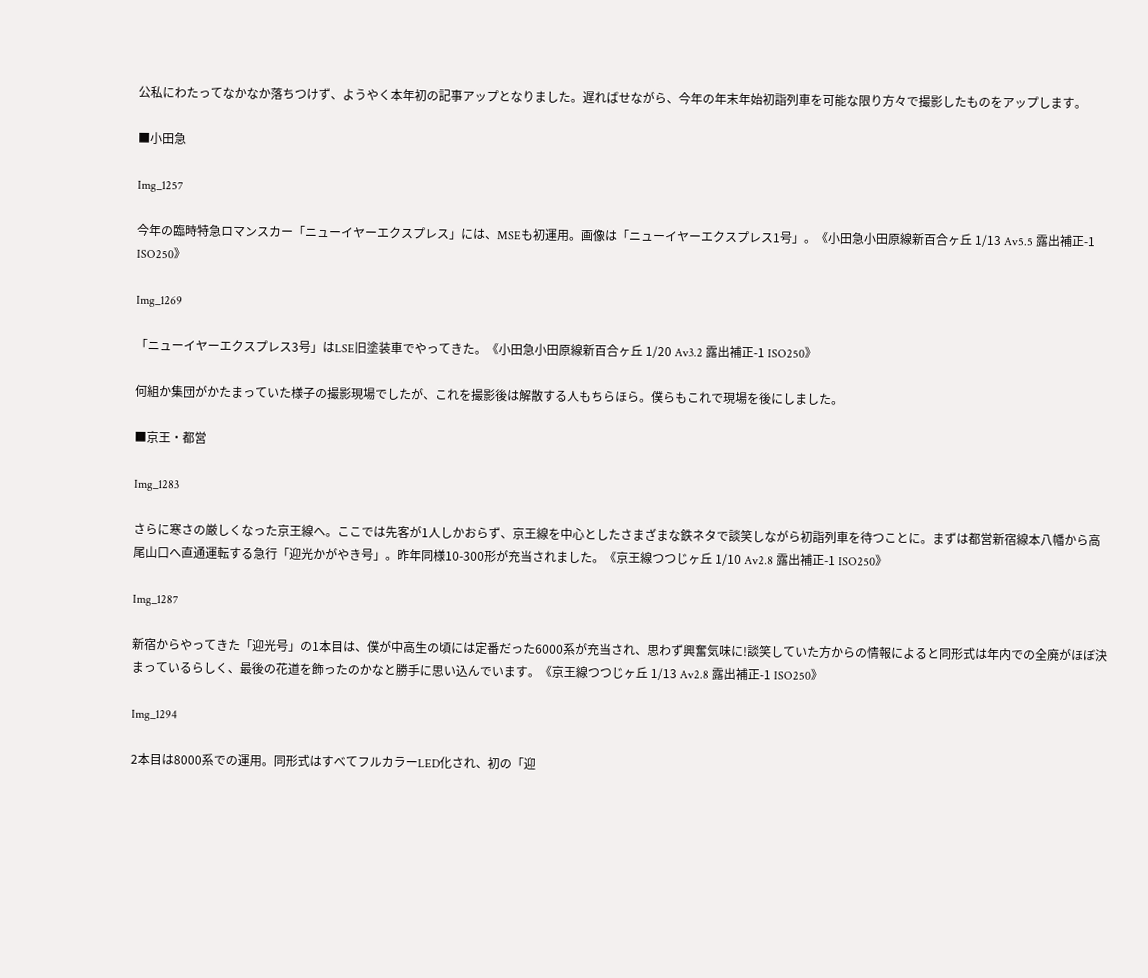公私にわたってなかなか落ちつけず、ようやく本年初の記事アップとなりました。遅ればせながら、今年の年末年始初詣列車を可能な限り方々で撮影したものをアップします。

■小田急

Img_1257

今年の臨時特急ロマンスカー「ニューイヤーエクスプレス」には、MSEも初運用。画像は「ニューイヤーエクスプレス1号」。《小田急小田原線新百合ヶ丘 1/13 Av5.5 露出補正-1 ISO250》

Img_1269

「ニューイヤーエクスプレス3号」はLSE旧塗装車でやってきた。《小田急小田原線新百合ヶ丘 1/20 Av3.2 露出補正-1 ISO250》

何組か集団がかたまっていた様子の撮影現場でしたが、これを撮影後は解散する人もちらほら。僕らもこれで現場を後にしました。

■京王・都営

Img_1283

さらに寒さの厳しくなった京王線へ。ここでは先客が1人しかおらず、京王線を中心としたさまざまな鉄ネタで談笑しながら初詣列車を待つことに。まずは都営新宿線本八幡から高尾山口へ直通運転する急行「迎光かがやき号」。昨年同様10-300形が充当されました。《京王線つつじヶ丘 1/10 Av2.8 露出補正-1 ISO250》

Img_1287

新宿からやってきた「迎光号」の1本目は、僕が中高生の頃には定番だった6000系が充当され、思わず興奮気味に!談笑していた方からの情報によると同形式は年内での全廃がほぼ決まっているらしく、最後の花道を飾ったのかなと勝手に思い込んでいます。《京王線つつじヶ丘 1/13 Av2.8 露出補正-1 ISO250》

Img_1294

2本目は8000系での運用。同形式はすべてフルカラーLED化され、初の「迎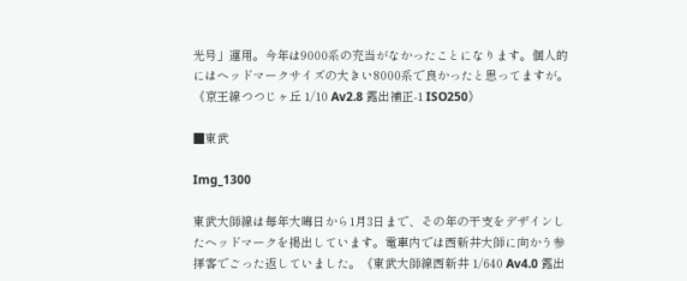光号」運用。今年は9000系の充当がなかったことになります。個人的にはヘッドマークサイズの大きい8000系で良かったと思ってますが。《京王線つつじヶ丘 1/10 Av2.8 露出補正-1 ISO250》

■東武

Img_1300

東武大師線は毎年大晦日から1月3日まで、その年の干支をデザインしたヘッドマークを掲出しています。電車内では西新井大師に向かう参拝客でごった返していました。《東武大師線西新井 1/640 Av4.0 露出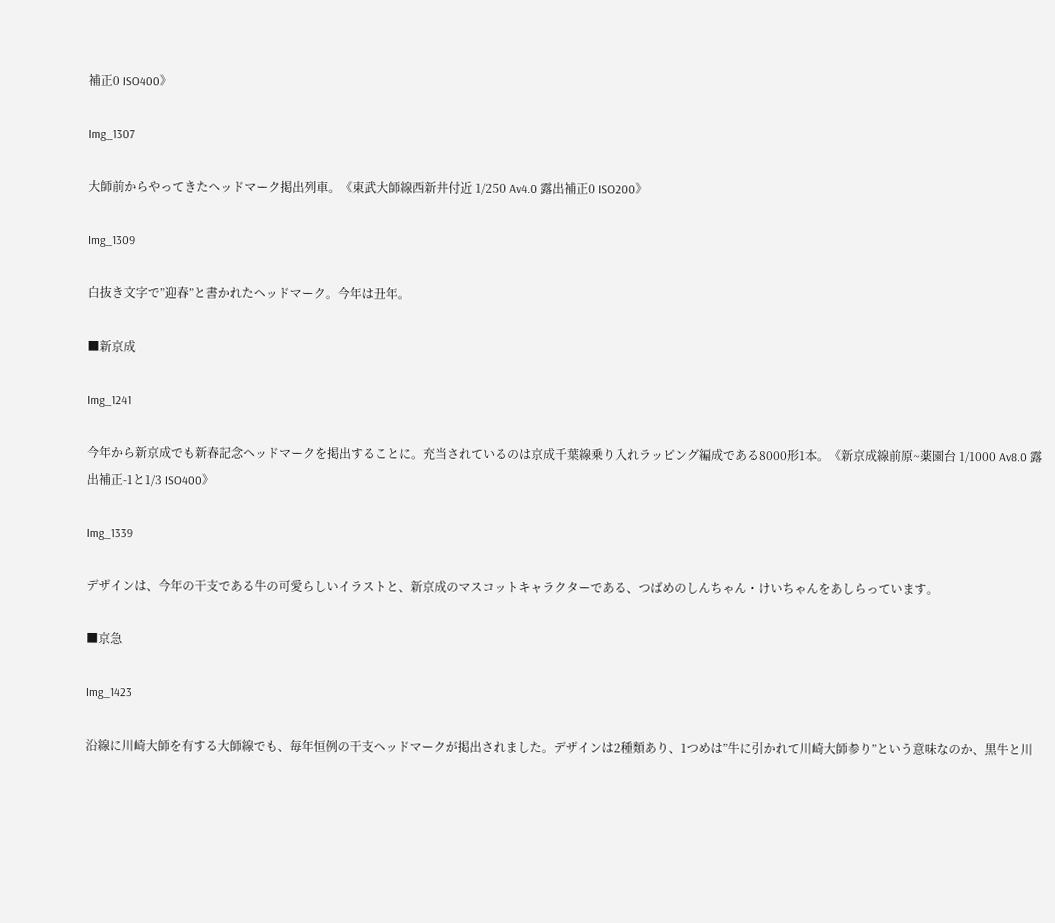補正0 ISO400》

Img_1307

大師前からやってきたヘッドマーク掲出列車。《東武大師線西新井付近 1/250 Av4.0 露出補正0 ISO200》

Img_1309

白抜き文字で”迎春”と書かれたヘッドマーク。今年は丑年。

■新京成

Img_1241

今年から新京成でも新春記念ヘッドマークを掲出することに。充当されているのは京成千葉線乗り入れラッピング編成である8000形1本。《新京成線前原~薬園台 1/1000 Av8.0 露出補正-1と1/3 ISO400》

Img_1339

デザインは、今年の干支である牛の可愛らしいイラストと、新京成のマスコットキャラクターである、つばめのしんちゃん・けいちゃんをあしらっています。

■京急

Img_1423

沿線に川崎大師を有する大師線でも、毎年恒例の干支ヘッドマークが掲出されました。デザインは2種類あり、1つめは”牛に引かれて川崎大師参り”という意味なのか、黒牛と川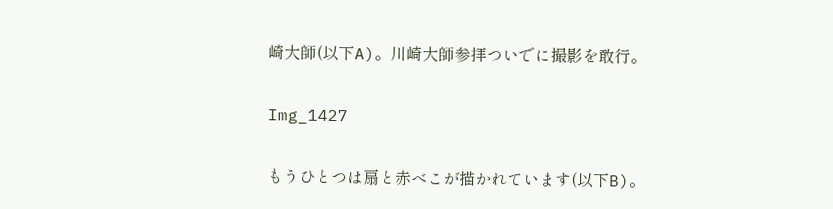崎大師(以下A)。川崎大師参拝ついでに撮影を敢行。

Img_1427

もうひとつは扇と赤べこが描かれています(以下B)。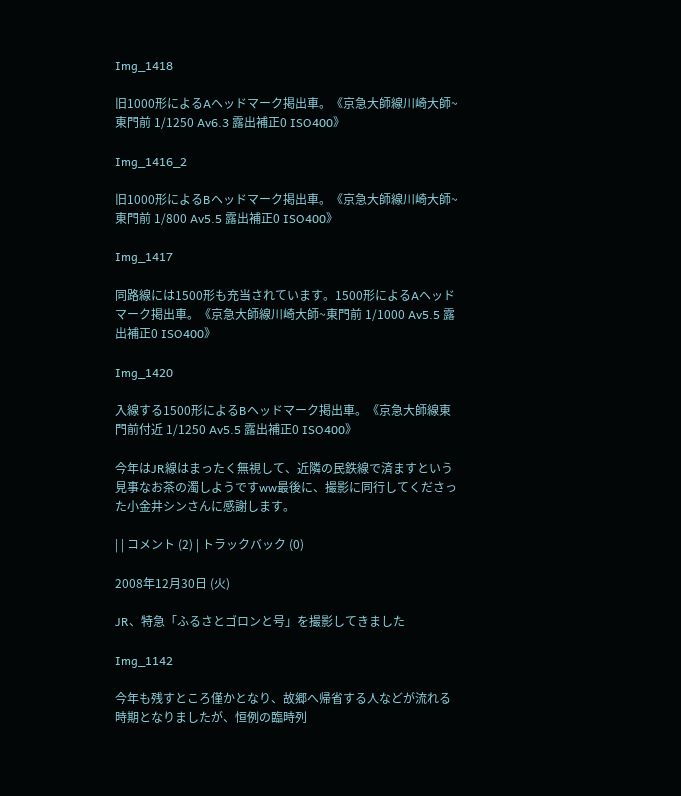Img_1418

旧1000形によるAヘッドマーク掲出車。《京急大師線川崎大師~東門前 1/1250 Av6.3 露出補正0 ISO400》

Img_1416_2

旧1000形によるBヘッドマーク掲出車。《京急大師線川崎大師~東門前 1/800 Av5.5 露出補正0 ISO400》

Img_1417

同路線には1500形も充当されています。1500形によるAヘッドマーク掲出車。《京急大師線川崎大師~東門前 1/1000 Av5.5 露出補正0 ISO400》

Img_1420

入線する1500形によるBヘッドマーク掲出車。《京急大師線東門前付近 1/1250 Av5.5 露出補正0 ISO400》

今年はJR線はまったく無視して、近隣の民鉄線で済ますという見事なお茶の濁しようですww最後に、撮影に同行してくださった小金井シンさんに感謝します。

| | コメント (2) | トラックバック (0)

2008年12月30日 (火)

JR、特急「ふるさとゴロンと号」を撮影してきました

Img_1142

今年も残すところ僅かとなり、故郷へ帰省する人などが流れる時期となりましたが、恒例の臨時列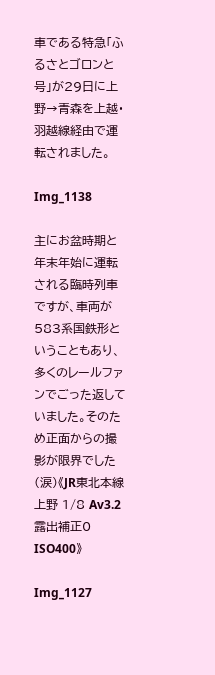車である特急「ふるさとゴロンと号」が29日に上野→青森を上越・羽越線経由で運転されました。

Img_1138

主にお盆時期と年末年始に運転される臨時列車ですが、車両が583系国鉄形ということもあり、多くのレールファンでごった返していました。そのため正面からの撮影が限界でした(涙)《JR東北本線上野 1/8 Av3.2 露出補正0 ISO400》

Img_1127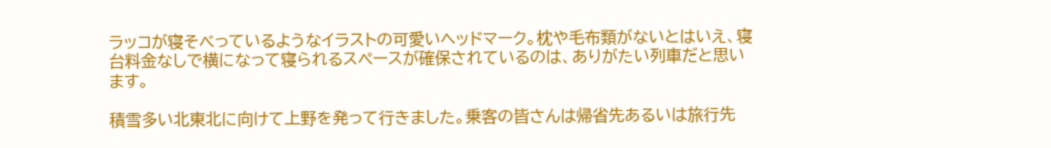ラッコが寝そべっているようなイラストの可愛いヘッドマーク。枕や毛布類がないとはいえ、寝台料金なしで横になって寝られるスペースが確保されているのは、ありがたい列車だと思います。

積雪多い北東北に向けて上野を発って行きました。乗客の皆さんは帰省先あるいは旅行先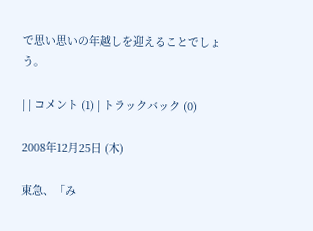で思い思いの年越しを迎えることでしょう。

| | コメント (1) | トラックバック (0)

2008年12月25日 (木)

東急、「み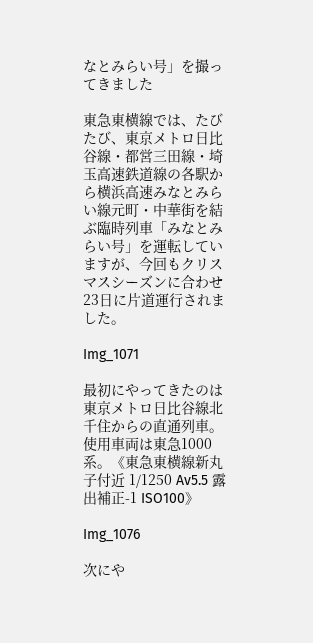なとみらい号」を撮ってきました

東急東横線では、たびたび、東京メトロ日比谷線・都営三田線・埼玉高速鉄道線の各駅から横浜高速みなとみらい線元町・中華街を結ぶ臨時列車「みなとみらい号」を運転していますが、今回もクリスマスシーズンに合わせ23日に片道運行されました。

Img_1071

最初にやってきたのは東京メトロ日比谷線北千住からの直通列車。使用車両は東急1000系。《東急東横線新丸子付近 1/1250 Av5.5 露出補正-1 ISO100》

Img_1076

次にや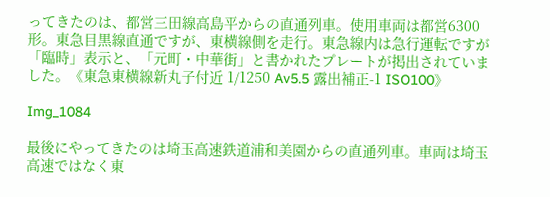ってきたのは、都営三田線高島平からの直通列車。使用車両は都営6300形。東急目黒線直通ですが、東横線側を走行。東急線内は急行運転ですが「臨時」表示と、「元町・中華街」と書かれたプレートが掲出されていました。《東急東横線新丸子付近 1/1250 Av5.5 露出補正-1 ISO100》

Img_1084

最後にやってきたのは埼玉高速鉄道浦和美園からの直通列車。車両は埼玉高速ではなく東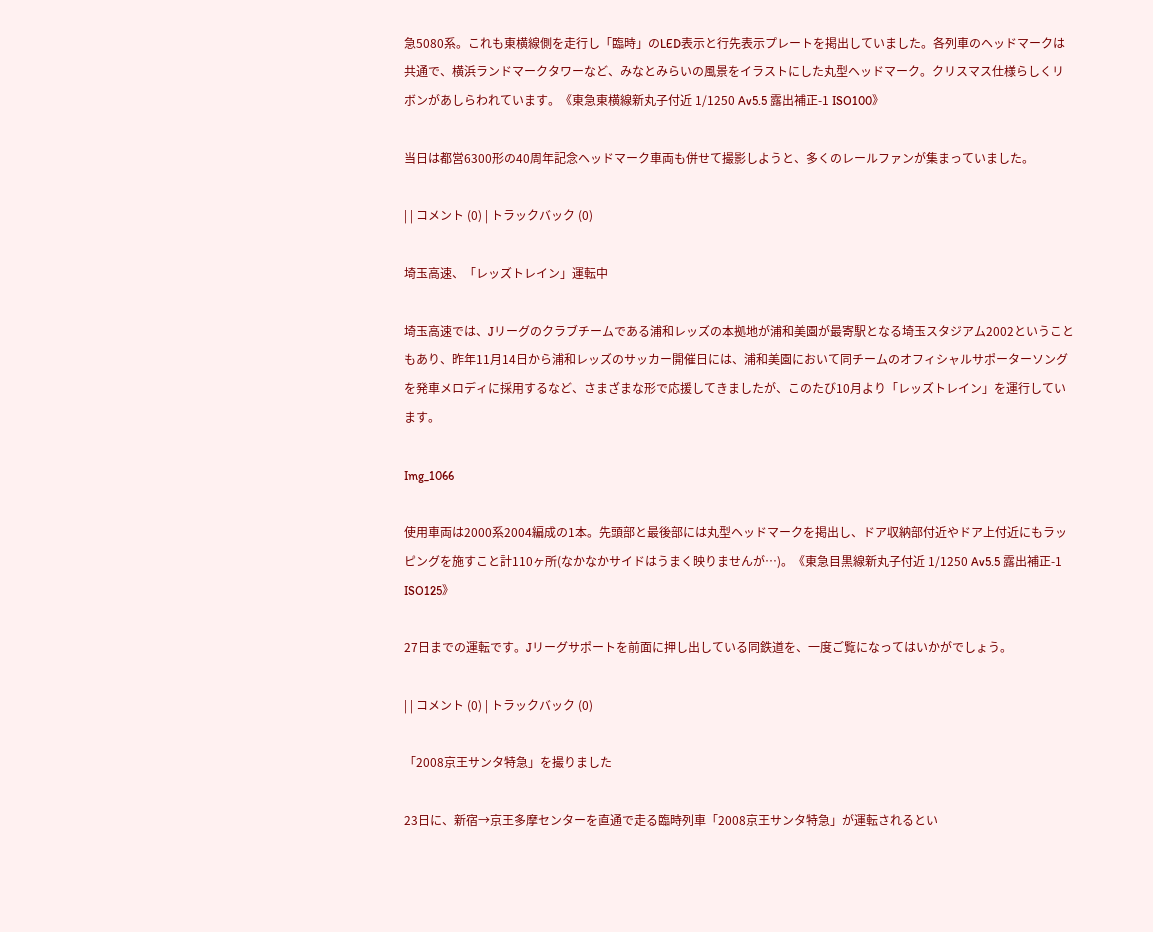急5080系。これも東横線側を走行し「臨時」のLED表示と行先表示プレートを掲出していました。各列車のヘッドマークは共通で、横浜ランドマークタワーなど、みなとみらいの風景をイラストにした丸型ヘッドマーク。クリスマス仕様らしくリボンがあしらわれています。《東急東横線新丸子付近 1/1250 Av5.5 露出補正-1 ISO100》

当日は都営6300形の40周年記念ヘッドマーク車両も併せて撮影しようと、多くのレールファンが集まっていました。

| | コメント (0) | トラックバック (0)

埼玉高速、「レッズトレイン」運転中

埼玉高速では、Jリーグのクラブチームである浦和レッズの本拠地が浦和美園が最寄駅となる埼玉スタジアム2002ということもあり、昨年11月14日から浦和レッズのサッカー開催日には、浦和美園において同チームのオフィシャルサポーターソングを発車メロディに採用するなど、さまざまな形で応援してきましたが、このたび10月より「レッズトレイン」を運行しています。

Img_1066

使用車両は2000系2004編成の1本。先頭部と最後部には丸型ヘッドマークを掲出し、ドア収納部付近やドア上付近にもラッピングを施すこと計110ヶ所(なかなかサイドはうまく映りませんが…)。《東急目黒線新丸子付近 1/1250 Av5.5 露出補正-1 ISO125》

27日までの運転です。Jリーグサポートを前面に押し出している同鉄道を、一度ご覧になってはいかがでしょう。

| | コメント (0) | トラックバック (0)

「2008京王サンタ特急」を撮りました

23日に、新宿→京王多摩センターを直通で走る臨時列車「2008京王サンタ特急」が運転されるとい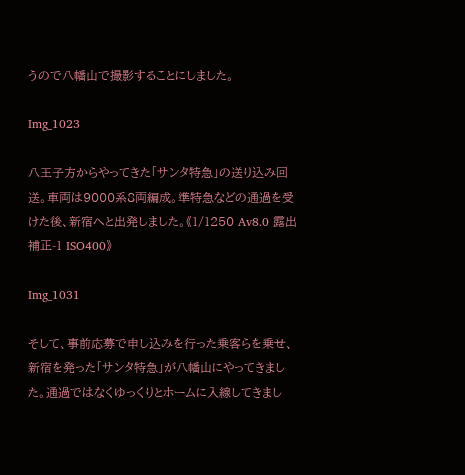うので八幡山で撮影することにしました。

Img_1023

八王子方からやってきた「サンタ特急」の送り込み回送。車両は9000系8両編成。準特急などの通過を受けた後、新宿へと出発しました。《1/1250 Av8.0 露出補正-1 ISO400》

Img_1031

そして、事前応募で申し込みを行った乗客らを乗せ、新宿を発った「サンタ特急」が八幡山にやってきました。通過ではなくゆっくりとホームに入線してきまし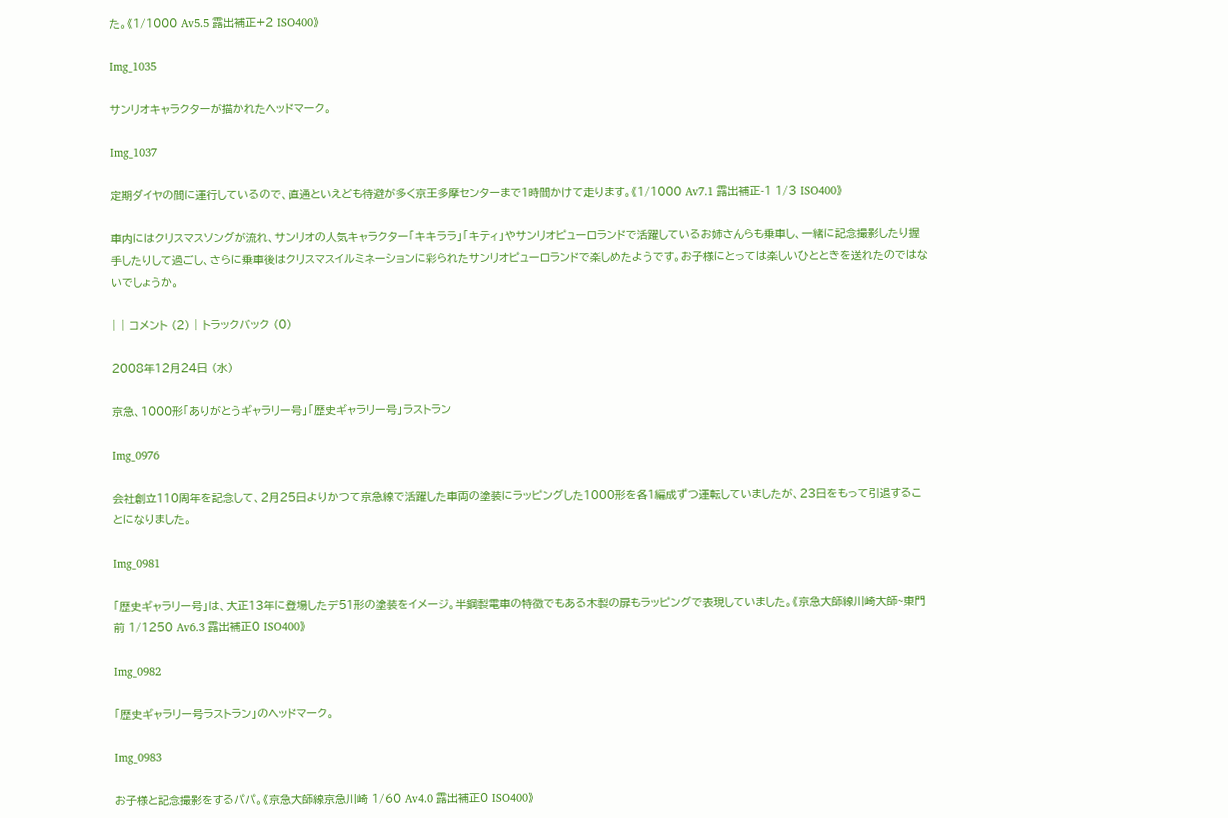た。《1/1000 Av5.5 露出補正+2 ISO400》

Img_1035

サンリオキャラクターが描かれたヘッドマーク。

Img_1037

定期ダイヤの間に運行しているので、直通といえども待避が多く京王多摩センターまで1時間かけて走ります。《1/1000 Av7.1 露出補正-1 1/3 ISO400》

車内にはクリスマスソングが流れ、サンリオの人気キャラクター「キキララ」「キティ」やサンリオピューロランドで活躍しているお姉さんらも乗車し、一緒に記念撮影したり握手したりして過ごし、さらに乗車後はクリスマスイルミネーションに彩られたサンリオピューロランドで楽しめたようです。お子様にとっては楽しいひとときを送れたのではないでしょうか。

| | コメント (2) | トラックバック (0)

2008年12月24日 (水)

京急、1000形「ありがとうギャラリー号」「歴史ギャラリー号」ラストラン

Img_0976

会社創立110周年を記念して、2月25日よりかつて京急線で活躍した車両の塗装にラッピングした1000形を各1編成ずつ運転していましたが、23日をもって引退することになりました。

Img_0981

「歴史ギャラリー号」は、大正13年に登場したデ51形の塗装をイメージ。半鋼製電車の特徴でもある木製の扉もラッピングで表現していました。《京急大師線川崎大師~東門前 1/1250 Av6.3 露出補正0 ISO400》

Img_0982

「歴史ギャラリー号ラストラン」のヘッドマーク。

Img_0983

お子様と記念撮影をするパパ。《京急大師線京急川崎 1/60 Av4.0 露出補正0 ISO400》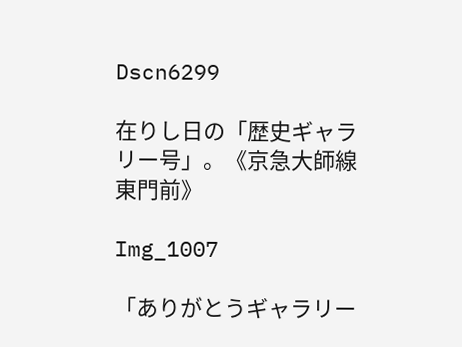Dscn6299

在りし日の「歴史ギャラリー号」。《京急大師線東門前》

Img_1007

「ありがとうギャラリー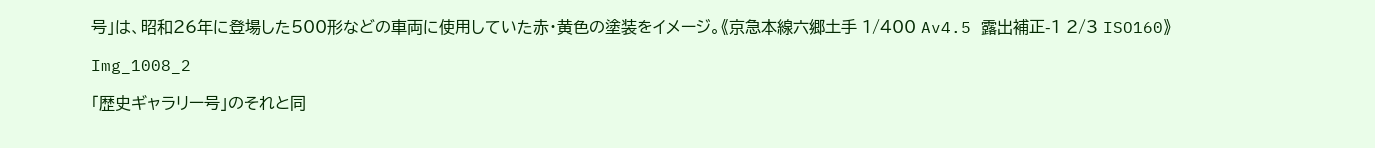号」は、昭和26年に登場した500形などの車両に使用していた赤・黄色の塗装をイメージ。《京急本線六郷土手 1/400 Av4.5 露出補正-1 2/3 ISO160》

Img_1008_2

「歴史ギャラリー号」のそれと同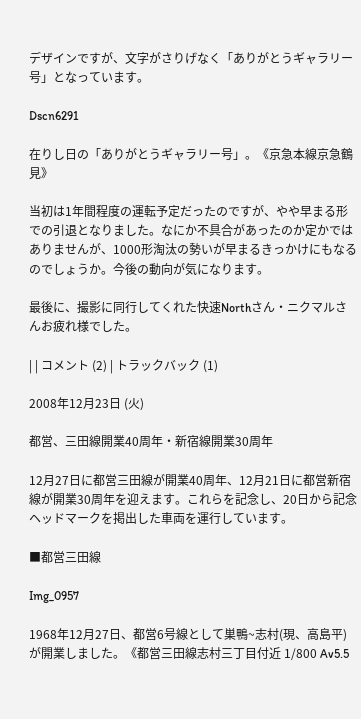デザインですが、文字がさりげなく「ありがとうギャラリー号」となっています。

Dscn6291

在りし日の「ありがとうギャラリー号」。《京急本線京急鶴見》

当初は1年間程度の運転予定だったのですが、やや早まる形での引退となりました。なにか不具合があったのか定かではありませんが、1000形淘汰の勢いが早まるきっかけにもなるのでしょうか。今後の動向が気になります。

最後に、撮影に同行してくれた快速Northさん・ニクマルさんお疲れ様でした。

| | コメント (2) | トラックバック (1)

2008年12月23日 (火)

都営、三田線開業40周年・新宿線開業30周年

12月27日に都営三田線が開業40周年、12月21日に都営新宿線が開業30周年を迎えます。これらを記念し、20日から記念ヘッドマークを掲出した車両を運行しています。

■都営三田線

Img_0957

1968年12月27日、都営6号線として巣鴨~志村(現、高島平)が開業しました。《都営三田線志村三丁目付近 1/800 Av5.5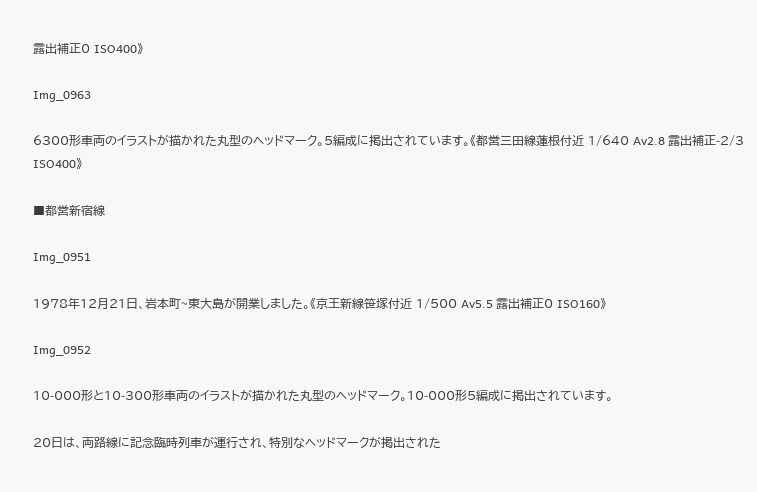露出補正0 ISO400》

Img_0963

6300形車両のイラストが描かれた丸型のヘッドマーク。5編成に掲出されています。《都営三田線蓮根付近 1/640 Av2.8 露出補正-2/3 ISO400》

■都営新宿線

Img_0951

1978年12月21日、岩本町~東大島が開業しました。《京王新線笹塚付近 1/500 Av5.5 露出補正0 ISO160》

Img_0952

10-000形と10-300形車両のイラストが描かれた丸型のヘッドマーク。10-000形5編成に掲出されています。

20日は、両路線に記念臨時列車が運行され、特別なヘッドマークが掲出された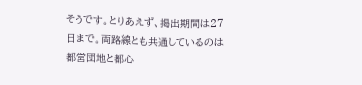そうです。とりあえず、掲出期間は27日まで。両路線とも共通しているのは都営団地と都心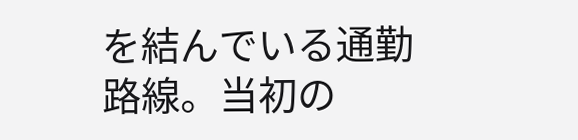を結んでいる通勤路線。当初の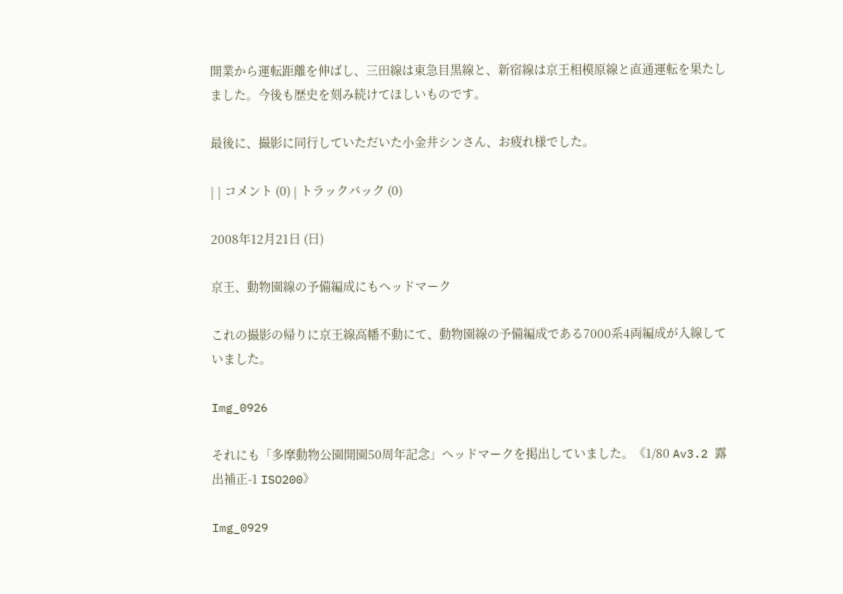開業から運転距離を伸ばし、三田線は東急目黒線と、新宿線は京王相模原線と直通運転を果たしました。今後も歴史を刻み続けてほしいものです。

最後に、撮影に同行していただいた小金井シンさん、お疲れ様でした。

| | コメント (0) | トラックバック (0)

2008年12月21日 (日)

京王、動物園線の予備編成にもヘッドマーク

これの撮影の帰りに京王線高幡不動にて、動物園線の予備編成である7000系4両編成が入線していました。

Img_0926

それにも「多摩動物公園開園50周年記念」ヘッドマークを掲出していました。《1/80 Av3.2 露出補正-1 ISO200》

Img_0929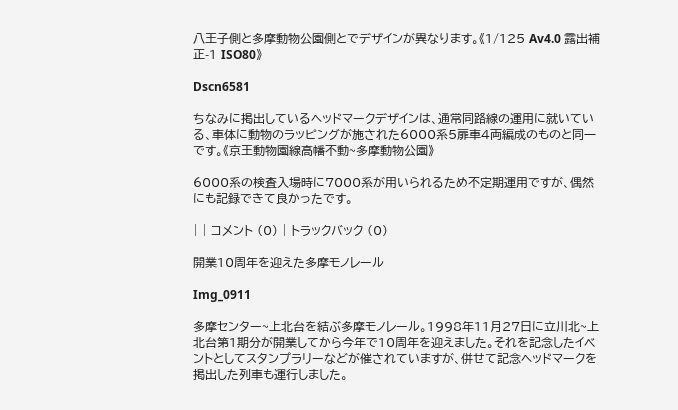八王子側と多摩動物公園側とでデザインが異なります。《1/125 Av4.0 露出補正-1 ISO80》

Dscn6581

ちなみに掲出しているヘッドマークデザインは、通常同路線の運用に就いている、車体に動物のラッピングが施された6000系5扉車4両編成のものと同一です。《京王動物園線高幡不動~多摩動物公園》

6000系の検査入場時に7000系が用いられるため不定期運用ですが、偶然にも記録できて良かったです。

| | コメント (0) | トラックバック (0)

開業10周年を迎えた多摩モノレール

Img_0911

多摩センター~上北台を結ぶ多摩モノレール。1998年11月27日に立川北~上北台第1期分が開業してから今年で10周年を迎えました。それを記念したイベントとしてスタンプラリーなどが催されていますが、併せて記念ヘッドマークを掲出した列車も運行しました。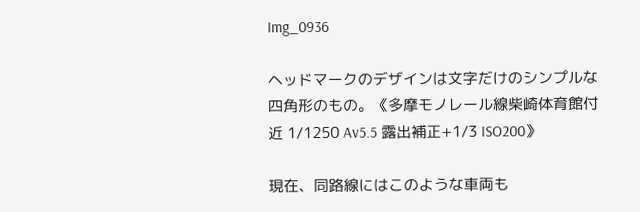Img_0936

ヘッドマークのデザインは文字だけのシンプルな四角形のもの。《多摩モノレール線柴崎体育館付近 1/1250 Av5.5 露出補正+1/3 ISO200》

現在、同路線にはこのような車両も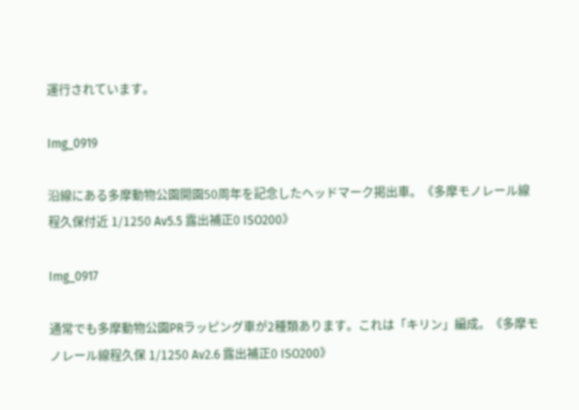運行されています。

Img_0919

沿線にある多摩動物公園開園50周年を記念したヘッドマーク掲出車。《多摩モノレール線程久保付近 1/1250 Av5.5 露出補正0 ISO200》

Img_0917

通常でも多摩動物公園PRラッピング車が2種類あります。これは「キリン」編成。《多摩モノレール線程久保 1/1250 Av2.6 露出補正0 ISO200》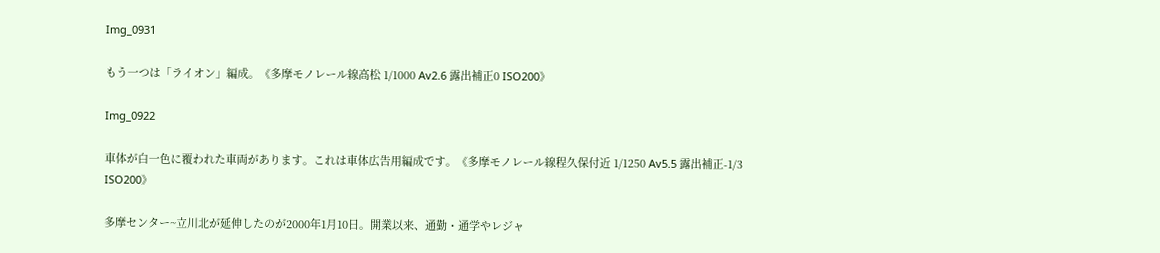Img_0931

もう一つは「ライオン」編成。《多摩モノレール線高松 1/1000 Av2.6 露出補正0 ISO200》

Img_0922

車体が白一色に覆われた車両があります。これは車体広告用編成です。《多摩モノレール線程久保付近 1/1250 Av5.5 露出補正-1/3 ISO200》

多摩センター~立川北が延伸したのが2000年1月10日。開業以来、通勤・通学やレジャ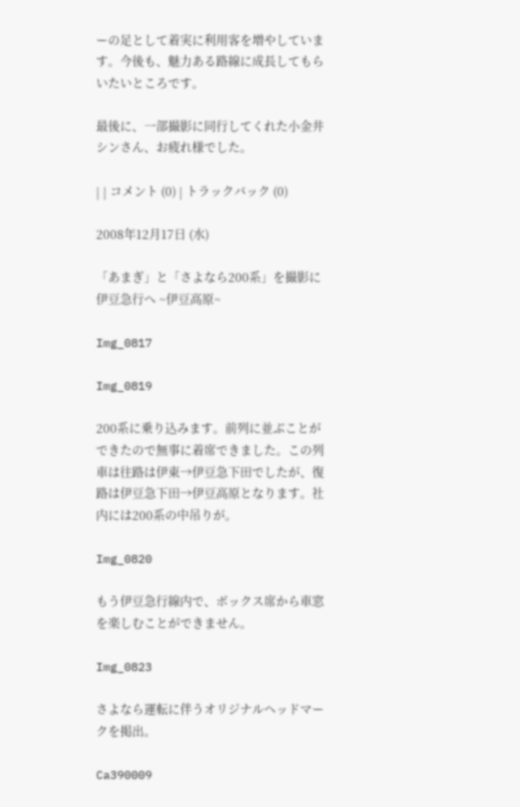ーの足として着実に利用客を増やしています。今後も、魅力ある路線に成長してもらいたいところです。

最後に、一部撮影に同行してくれた小金井シンさん、お疲れ様でした。

| | コメント (0) | トラックバック (0)

2008年12月17日 (水)

「あまぎ」と「さよなら200系」を撮影に伊豆急行へ ~伊豆高原~

Img_0817

Img_0819

200系に乗り込みます。前列に並ぶことができたので無事に着席できました。この列車は往路は伊東→伊豆急下田でしたが、復路は伊豆急下田→伊豆高原となります。社内には200系の中吊りが。

Img_0820

もう伊豆急行線内で、ボックス席から車窓を楽しむことができません。

Img_0823

さよなら運転に伴うオリジナルヘッドマークを掲出。

Ca390009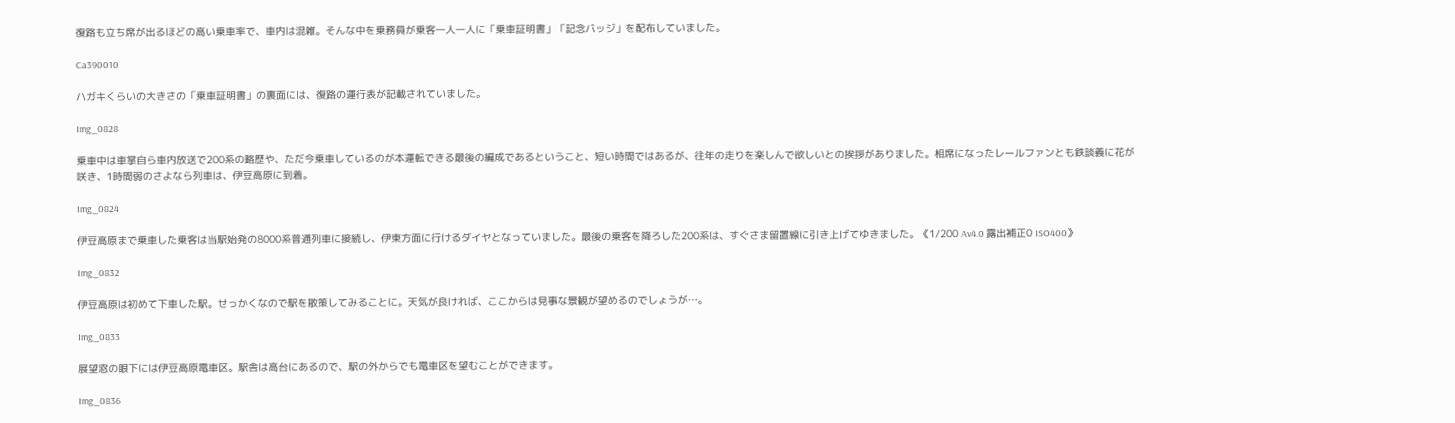復路も立ち席が出るほどの高い乗車率で、車内は混雑。そんな中を乗務員が乗客一人一人に「乗車証明書」「記念バッジ」を配布していました。

Ca390010

ハガキくらいの大きさの「乗車証明書」の裏面には、復路の運行表が記載されていました。

Img_0828

乗車中は車掌自ら車内放送で200系の略歴や、ただ今乗車しているのが本運転できる最後の編成であるということ、短い時間ではあるが、往年の走りを楽しんで欲しいとの挨拶がありました。相席になったレールファンとも鉄談義に花が咲き、1時間弱のさよなら列車は、伊豆高原に到着。

Img_0824

伊豆高原まで乗車した乗客は当駅始発の8000系普通列車に接続し、伊東方面に行けるダイヤとなっていました。最後の乗客を降ろした200系は、すぐさま留置線に引き上げてゆきました。《1/200 Av4.0 露出補正0 ISO400》

Img_0832

伊豆高原は初めて下車した駅。せっかくなので駅を散策してみることに。天気が良ければ、ここからは見事な景観が望めるのでしょうが…。

Img_0833

展望窓の眼下には伊豆高原電車区。駅舎は高台にあるので、駅の外からでも電車区を望むことができます。

Img_0836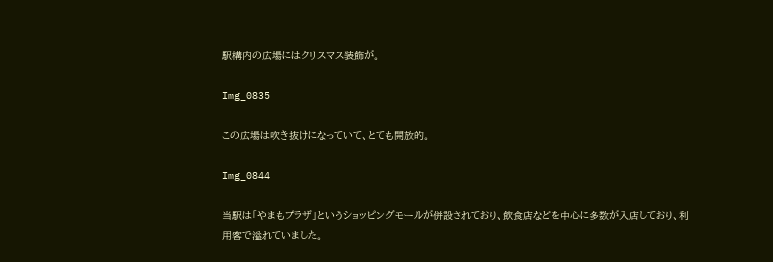駅構内の広場にはクリスマス装飾が。

Img_0835

この広場は吹き抜けになっていて、とても開放的。

Img_0844

当駅は「やまもプラザ」というショッピングモールが併設されており、飲食店などを中心に多数が入店しており、利用客で溢れていました。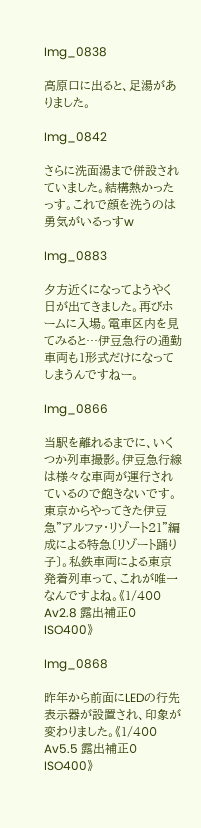Img_0838

高原口に出ると、足湯がありました。

Img_0842

さらに洗面湯まで併設されていました。結構熱かったっす。これで顔を洗うのは勇気がいるっすw

Img_0883

夕方近くになってようやく日が出てきました。再びホームに入場。電車区内を見てみると…伊豆急行の通勤車両も1形式だけになってしまうんですねー。

Img_0866

当駅を離れるまでに、いくつか列車撮影。伊豆急行線は様々な車両が運行されているので飽きないです。東京からやってきた伊豆急”アルファ・リゾート21”編成による特急〔リゾート踊り子〕。私鉄車両による東京発着列車って、これが唯一なんですよね。《1/400 Av2.8 露出補正0 ISO400》

Img_0868

昨年から前面にLEDの行先表示器が設置され、印象が変わりました。《1/400 Av5.5 露出補正0 ISO400》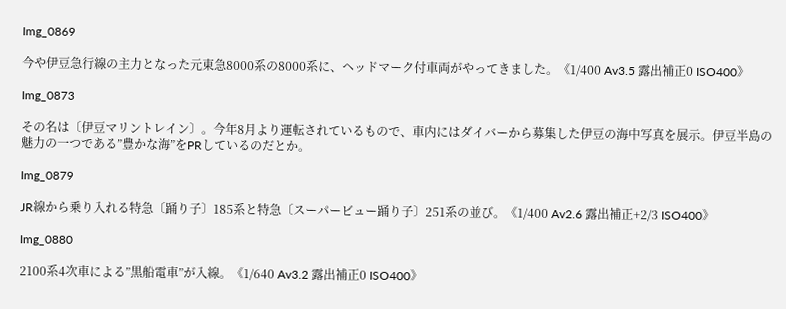Img_0869

今や伊豆急行線の主力となった元東急8000系の8000系に、ヘッドマーク付車両がやってきました。《1/400 Av3.5 露出補正0 ISO400》

Img_0873

その名は〔伊豆マリントレイン〕。今年8月より運転されているもので、車内にはダイバーから募集した伊豆の海中写真を展示。伊豆半島の魅力の一つである”豊かな海”をPRしているのだとか。

Img_0879

JR線から乗り入れる特急〔踊り子〕185系と特急〔スーパービュー踊り子〕251系の並び。《1/400 Av2.6 露出補正+2/3 ISO400》

Img_0880

2100系4次車による”黒船電車”が入線。《1/640 Av3.2 露出補正0 ISO400》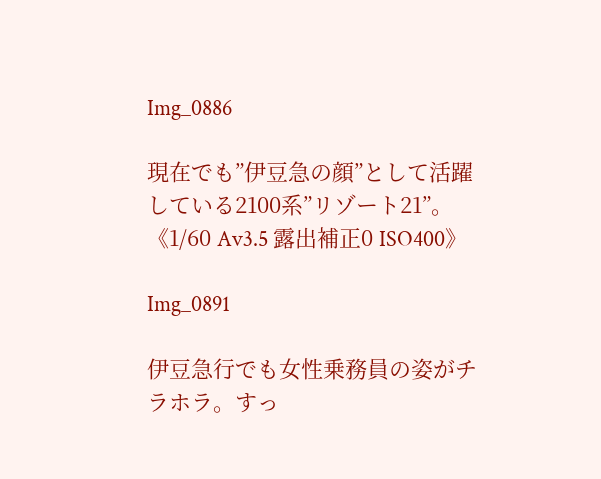Img_0886

現在でも”伊豆急の顔”として活躍している2100系”リゾート21”。《1/60 Av3.5 露出補正0 ISO400》

Img_0891

伊豆急行でも女性乗務員の姿がチラホラ。すっ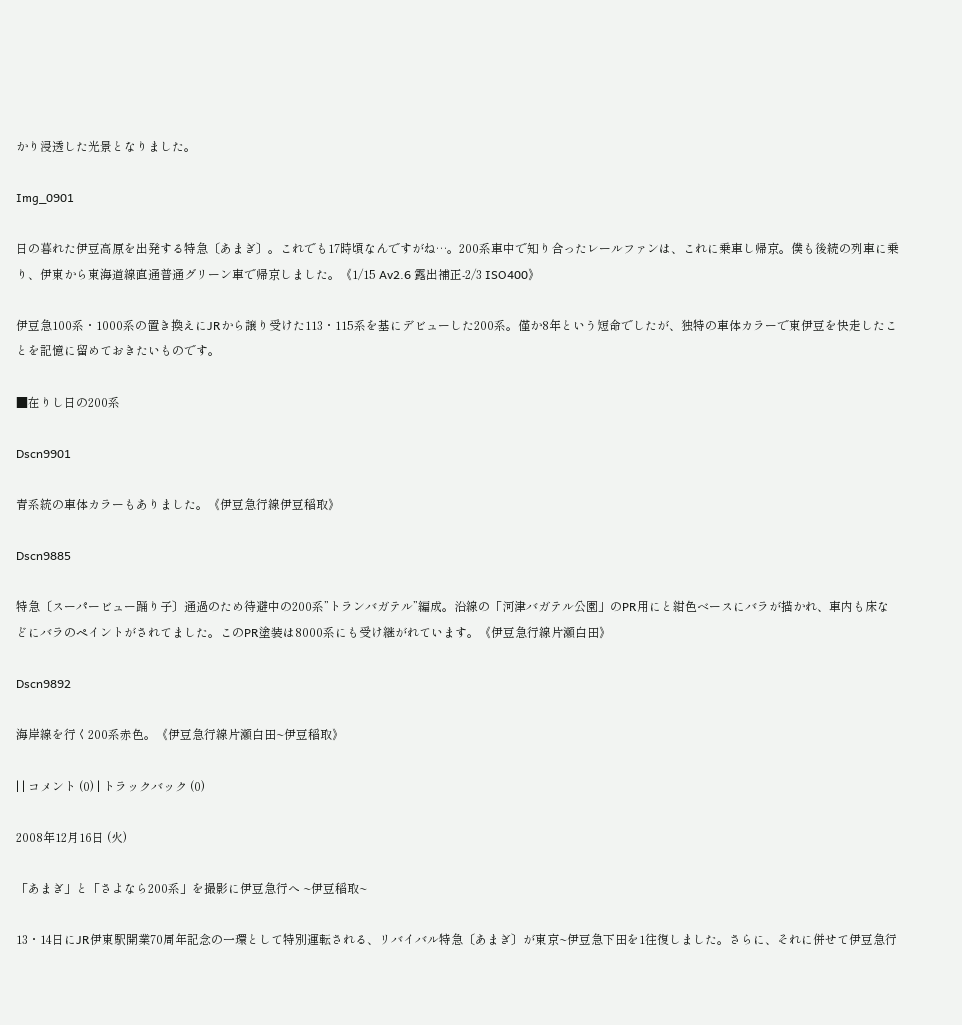かり浸透した光景となりました。

Img_0901

日の暮れた伊豆高原を出発する特急〔あまぎ〕。これでも17時頃なんですがね…。200系車中で知り合ったレールファンは、これに乗車し帰京。僕も後続の列車に乗り、伊東から東海道線直通普通グリーン車で帰京しました。《1/15 Av2.6 露出補正-2/3 ISO400》

伊豆急100系・1000系の置き換えにJRから譲り受けた113・115系を基にデビューした200系。僅か8年という短命でしたが、独特の車体カラーで東伊豆を快走したことを記憶に留めておきたいものです。

■在りし日の200系

Dscn9901

青系統の車体カラーもありました。《伊豆急行線伊豆稲取》

Dscn9885

特急〔スーパービュー踊り子〕通過のため待避中の200系”トランバガテル”編成。沿線の「河津バガテル公園」のPR用にと紺色ベースにバラが描かれ、車内も床などにバラのペイントがされてました。このPR塗装は8000系にも受け継がれています。《伊豆急行線片瀬白田》

Dscn9892

海岸線を行く200系赤色。《伊豆急行線片瀬白田~伊豆稲取》

| | コメント (0) | トラックバック (0)

2008年12月16日 (火)

「あまぎ」と「さよなら200系」を撮影に伊豆急行へ ~伊豆稲取~

13・14日にJR伊東駅開業70周年記念の一環として特別運転される、リバイバル特急〔あまぎ〕が東京~伊豆急下田を1往復しました。さらに、それに併せて伊豆急行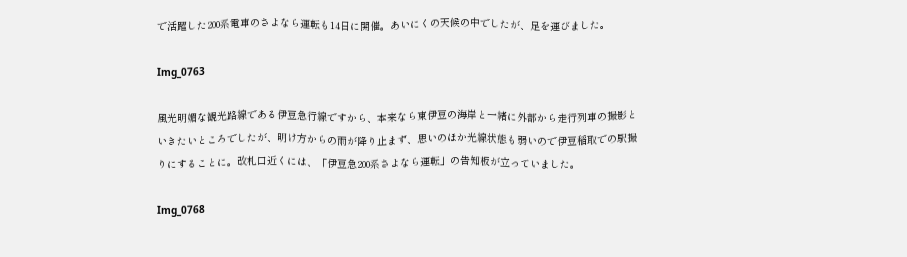で活躍した200系電車のさよなら運転も14日に開催。あいにくの天候の中でしたが、足を運びました。

Img_0763

風光明媚な観光路線である伊豆急行線ですから、本来なら東伊豆の海岸と一緒に外部から走行列車の撮影といきたいところでしたが、明け方からの雨が降り止まず、思いのほか光線状態も弱いので伊豆稲取での駅撮りにすることに。改札口近くには、「伊豆急200系さよなら運転」の告知板が立っていました。

Img_0768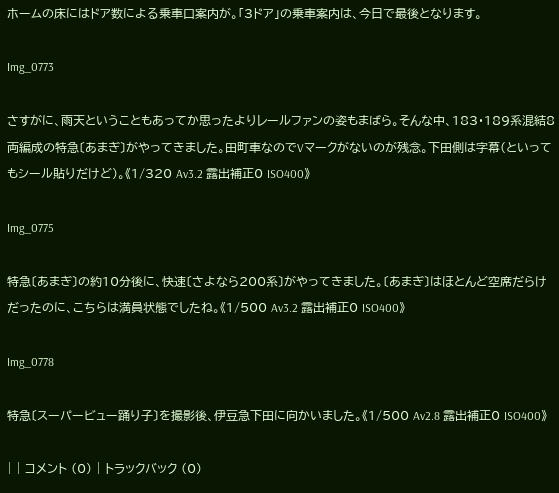ホームの床にはドア数による乗車口案内が。「3ドア」の乗車案内は、今日で最後となります。

Img_0773

さすがに、雨天ということもあってか思ったよりレールファンの姿もまばら。そんな中、183・189系混結8両編成の特急〔あまぎ〕がやってきました。田町車なのでVマークがないのが残念。下田側は字幕(といってもシール貼りだけど)。《1/320 Av3.2 露出補正0 ISO400》

Img_0775

特急〔あまぎ〕の約10分後に、快速〔さよなら200系〕がやってきました。〔あまぎ〕はほとんど空席だらけだったのに、こちらは満員状態でしたね。《1/500 Av3.2 露出補正0 ISO400》

Img_0778

特急〔スーパービュー踊り子〕を撮影後、伊豆急下田に向かいました。《1/500 Av2.8 露出補正0 ISO400》

| | コメント (0) | トラックバック (0)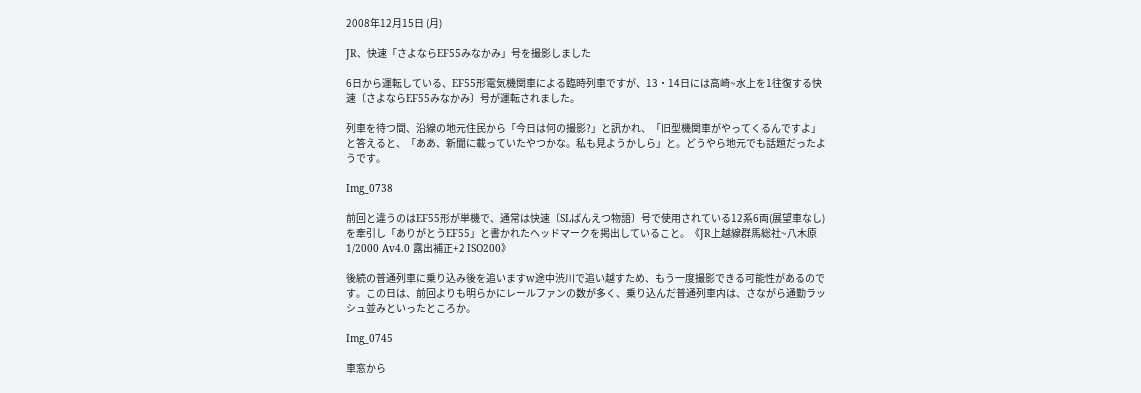2008年12月15日 (月)

JR、快速「さよならEF55みなかみ」号を撮影しました

6日から運転している、EF55形電気機関車による臨時列車ですが、13・14日には高崎~水上を1往復する快速〔さよならEF55みなかみ〕号が運転されました。

列車を待つ間、沿線の地元住民から「今日は何の撮影?」と訊かれ、「旧型機関車がやってくるんですよ」と答えると、「ああ、新聞に載っていたやつかな。私も見ようかしら」と。どうやら地元でも話題だったようです。

Img_0738

前回と違うのはEF55形が単機で、通常は快速〔SLばんえつ物語〕号で使用されている12系6両(展望車なし)を牽引し「ありがとうEF55」と書かれたヘッドマークを掲出していること。《JR上越線群馬総社~八木原 1/2000 Av4.0 露出補正+2 ISO200》

後続の普通列車に乗り込み後を追いますw途中渋川で追い越すため、もう一度撮影できる可能性があるのです。この日は、前回よりも明らかにレールファンの数が多く、乗り込んだ普通列車内は、さながら通勤ラッシュ並みといったところか。

Img_0745

車窓から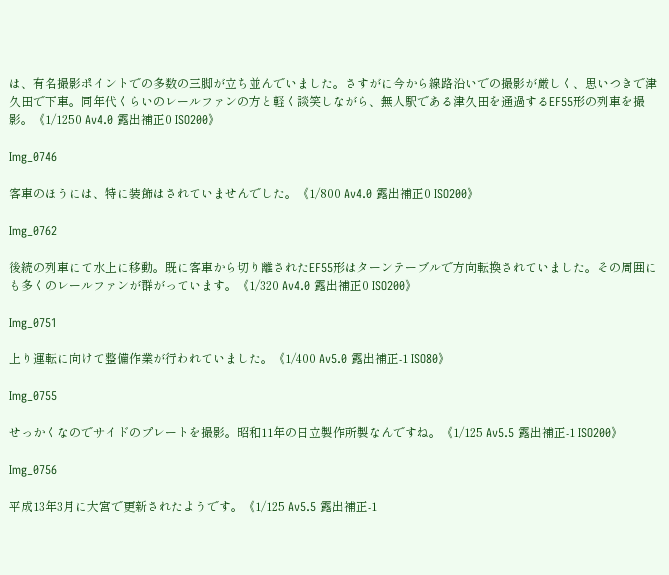は、有名撮影ポイントでの多数の三脚が立ち並んでいました。さすがに今から線路沿いでの撮影が厳しく、思いつきで津久田で下車。同年代くらいのレールファンの方と軽く談笑しながら、無人駅である津久田を通過するEF55形の列車を撮影。《1/1250 Av4.0 露出補正0 ISO200》

Img_0746

客車のほうには、特に装飾はされていませんでした。《1/800 Av4.0 露出補正0 ISO200》

Img_0762

後続の列車にて水上に移動。既に客車から切り離されたEF55形はターンテーブルで方向転換されていました。その周囲にも多くのレールファンが群がっています。《1/320 Av4.0 露出補正0 ISO200》

Img_0751

上り運転に向けて整備作業が行われていました。《1/400 Av5.0 露出補正-1 ISO80》

Img_0755

せっかくなのでサイドのプレートを撮影。昭和11年の日立製作所製なんですね。《1/125 Av5.5 露出補正-1 ISO200》

Img_0756

平成13年3月に大宮で更新されたようです。《1/125 Av5.5 露出補正-1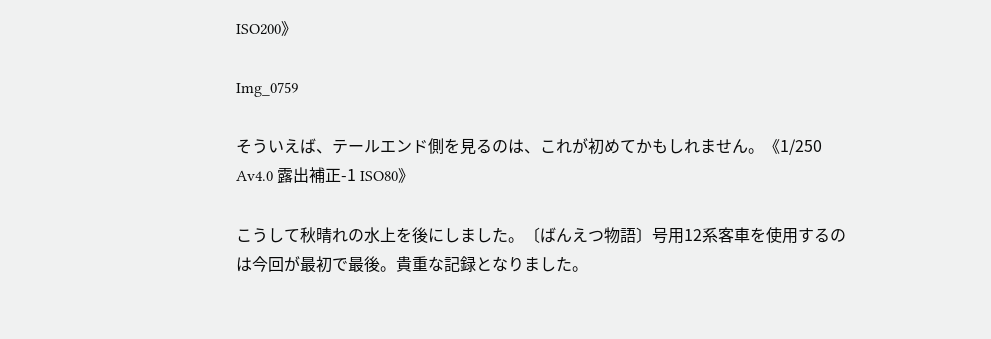ISO200》

Img_0759

そういえば、テールエンド側を見るのは、これが初めてかもしれません。《1/250 Av4.0 露出補正-1 ISO80》

こうして秋晴れの水上を後にしました。〔ばんえつ物語〕号用12系客車を使用するのは今回が最初で最後。貴重な記録となりました。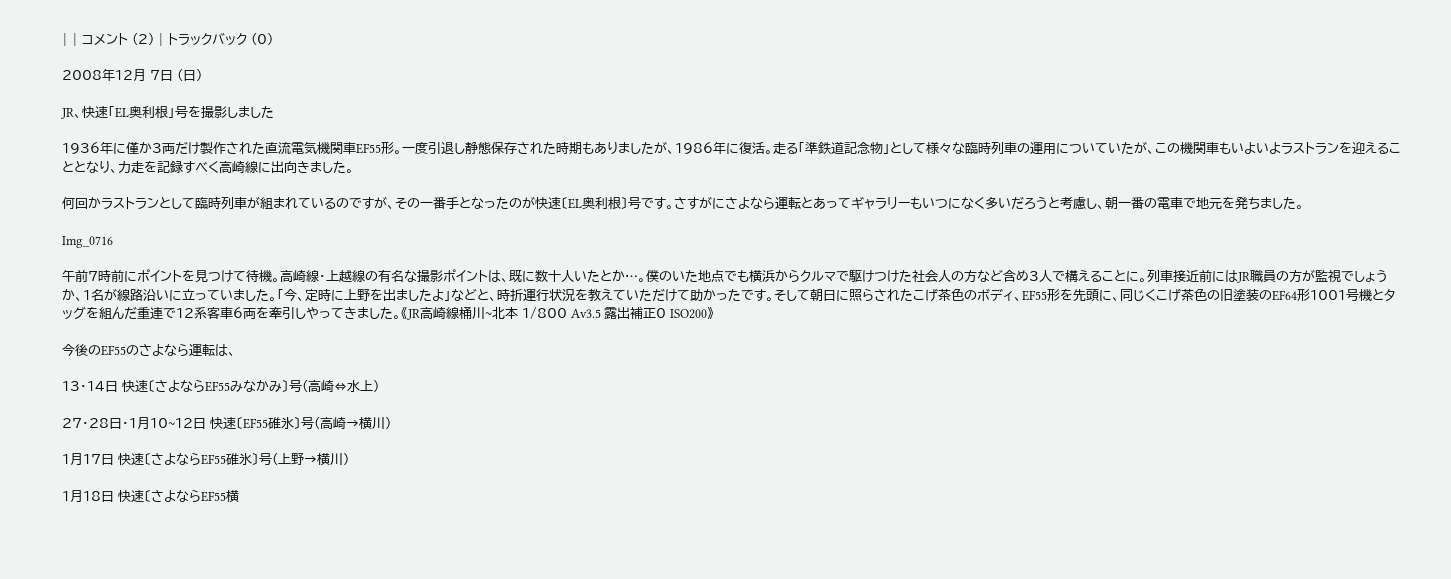| | コメント (2) | トラックバック (0)

2008年12月 7日 (日)

JR、快速「EL奥利根」号を撮影しました

1936年に僅か3両だけ製作された直流電気機関車EF55形。一度引退し静態保存された時期もありましたが、1986年に復活。走る「準鉄道記念物」として様々な臨時列車の運用についていたが、この機関車もいよいよラストランを迎えることとなり、力走を記録すべく高崎線に出向きました。

何回かラストランとして臨時列車が組まれているのですが、その一番手となったのが快速〔EL奥利根〕号です。さすがにさよなら運転とあってギャラリーもいつになく多いだろうと考慮し、朝一番の電車で地元を発ちました。

Img_0716

午前7時前にポイントを見つけて待機。高崎線・上越線の有名な撮影ポイントは、既に数十人いたとか…。僕のいた地点でも横浜からクルマで駆けつけた社会人の方など含め3人で構えることに。列車接近前にはJR職員の方が監視でしょうか、1名が線路沿いに立っていました。「今、定時に上野を出ましたよ」などと、時折運行状況を教えていただけて助かったです。そして朝日に照らされたこげ茶色のボディ、EF55形を先頭に、同じくこげ茶色の旧塗装のEF64形1001号機とタッグを組んだ重連で12系客車6両を牽引しやってきました。《JR高崎線桶川~北本 1/800 Av3.5 露出補正0 ISO200》

今後のEF55のさよなら運転は、

13・14日 快速〔さよならEF55みなかみ〕号(高崎⇔水上)

27・28日・1月10~12日 快速〔EF55碓氷〕号(高崎→横川)

1月17日 快速〔さよならEF55碓氷〕号(上野→横川)

1月18日 快速〔さよならEF55横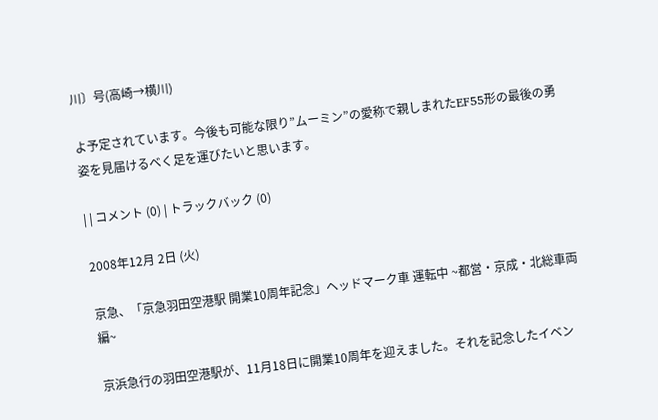川〕号(高崎→横川)

よ予定されています。今後も可能な限り”ムーミン”の愛称で親しまれたEF55形の最後の勇姿を見届けるべく足を運びたいと思います。

| | コメント (0) | トラックバック (0)

2008年12月 2日 (火)

京急、「京急羽田空港駅 開業10周年記念」ヘッドマーク車 運転中 ~都営・京成・北総車両編~

京浜急行の羽田空港駅が、11月18日に開業10周年を迎えました。それを記念したイベン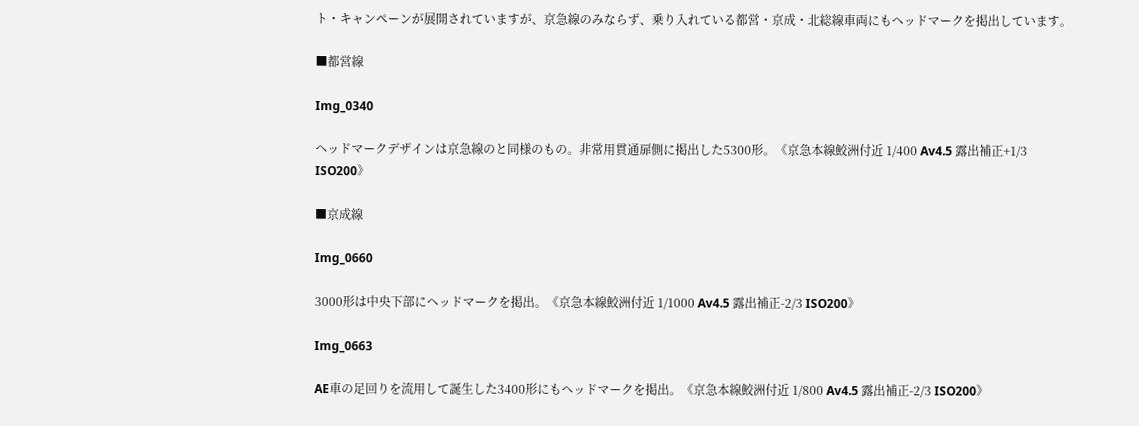ト・キャンペーンが展開されていますが、京急線のみならず、乗り入れている都営・京成・北総線車両にもヘッドマークを掲出しています。

■都営線

Img_0340

ヘッドマークデザインは京急線のと同様のもの。非常用貫通扉側に掲出した5300形。《京急本線鮫洲付近 1/400 Av4.5 露出補正+1/3 ISO200》

■京成線

Img_0660

3000形は中央下部にヘッドマークを掲出。《京急本線鮫洲付近 1/1000 Av4.5 露出補正-2/3 ISO200》

Img_0663

AE車の足回りを流用して誕生した3400形にもヘッドマークを掲出。《京急本線鮫洲付近 1/800 Av4.5 露出補正-2/3 ISO200》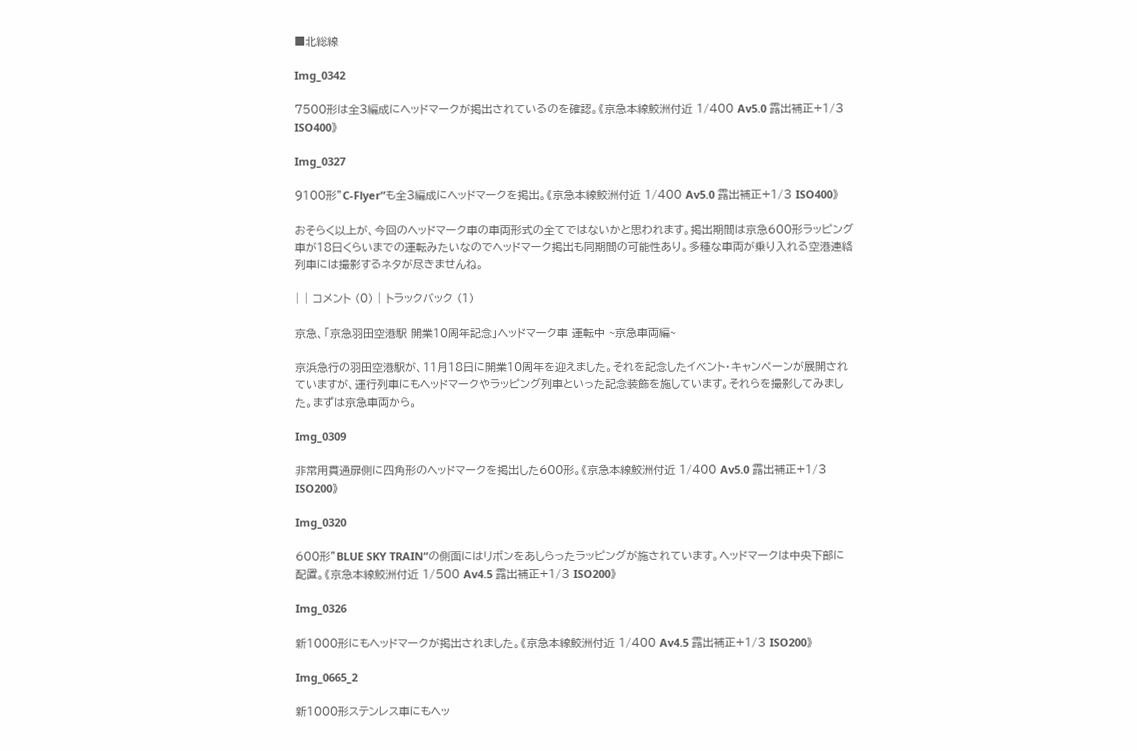■北総線

Img_0342

7500形は全3編成にヘッドマークが掲出されているのを確認。《京急本線鮫洲付近 1/400 Av5.0 露出補正+1/3 ISO400》

Img_0327

9100形”C-Flyer”も全3編成にヘッドマークを掲出。《京急本線鮫洲付近 1/400 Av5.0 露出補正+1/3 ISO400》

おそらく以上が、今回のヘッドマーク車の車両形式の全てではないかと思われます。掲出期間は京急600形ラッピング車が18日くらいまでの運転みたいなのでヘッドマーク掲出も同期間の可能性あり。多種な車両が乗り入れる空港連絡列車には撮影するネタが尽きませんね。

| | コメント (0) | トラックバック (1)

京急、「京急羽田空港駅 開業10周年記念」ヘッドマーク車 運転中 ~京急車両編~

京浜急行の羽田空港駅が、11月18日に開業10周年を迎えました。それを記念したイベント・キャンペーンが展開されていますが、運行列車にもヘッドマークやラッピング列車といった記念装飾を施しています。それらを撮影してみました。まずは京急車両から。

Img_0309

非常用貫通扉側に四角形のヘッドマークを掲出した600形。《京急本線鮫洲付近 1/400 Av5.0 露出補正+1/3 ISO200》

Img_0320

600形”BLUE SKY TRAIN”の側面にはリボンをあしらったラッピングが施されています。ヘッドマークは中央下部に配置。《京急本線鮫洲付近 1/500 Av4.5 露出補正+1/3 ISO200》

Img_0326

新1000形にもヘッドマークが掲出されました。《京急本線鮫洲付近 1/400 Av4.5 露出補正+1/3 ISO200》

Img_0665_2

新1000形ステンレス車にもヘッ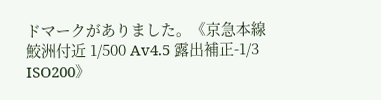ドマークがありました。《京急本線鮫洲付近 1/500 Av4.5 露出補正-1/3 ISO200》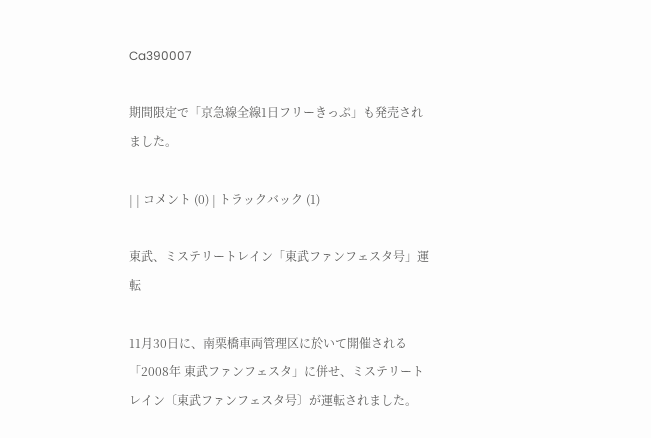Ca390007

期間限定で「京急線全線1日フリーきっぷ」も発売されました。

| | コメント (0) | トラックバック (1)

東武、ミステリートレイン「東武ファンフェスタ号」運転

11月30日に、南栗橋車両管理区に於いて開催される「2008年 東武ファンフェスタ」に併せ、ミステリートレイン〔東武ファンフェスタ号〕が運転されました。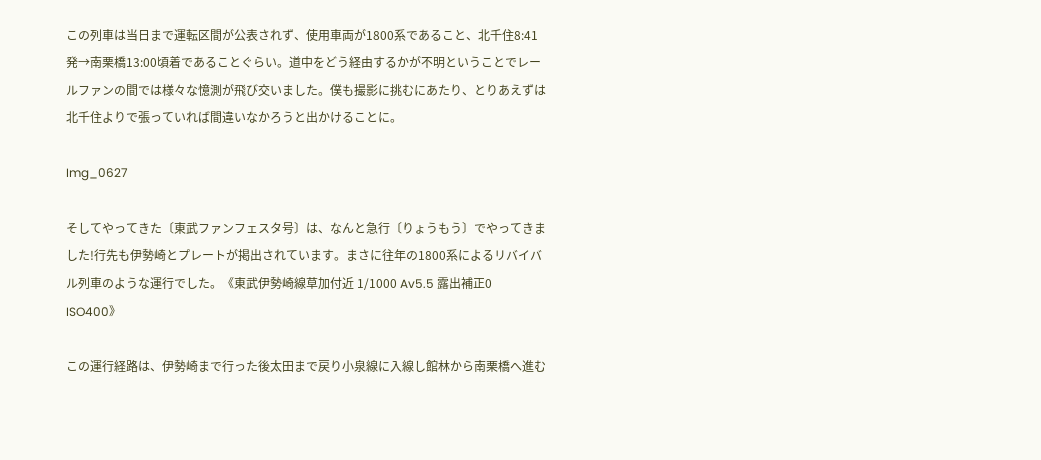この列車は当日まで運転区間が公表されず、使用車両が1800系であること、北千住8:41発→南栗橋13:00頃着であることぐらい。道中をどう経由するかが不明ということでレールファンの間では様々な憶測が飛び交いました。僕も撮影に挑むにあたり、とりあえずは北千住よりで張っていれば間違いなかろうと出かけることに。

Img_0627

そしてやってきた〔東武ファンフェスタ号〕は、なんと急行〔りょうもう〕でやってきました!行先も伊勢崎とプレートが掲出されています。まさに往年の1800系によるリバイバル列車のような運行でした。《東武伊勢崎線草加付近 1/1000 Av5.5 露出補正0 ISO400》

この運行経路は、伊勢崎まで行った後太田まで戻り小泉線に入線し館林から南栗橋へ進む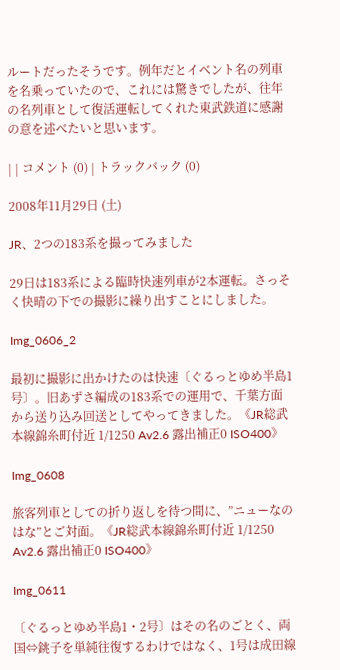ルートだったそうです。例年だとイベント名の列車を名乗っていたので、これには驚きでしたが、往年の名列車として復活運転してくれた東武鉄道に感謝の意を述べたいと思います。

| | コメント (0) | トラックバック (0)

2008年11月29日 (土)

JR、2つの183系を撮ってみました

29日は183系による臨時快速列車が2本運転。さっそく快晴の下での撮影に繰り出すことにしました。

Img_0606_2

最初に撮影に出かけたのは快速〔ぐるっとゆめ半島1号〕。旧あずさ編成の183系での運用で、千葉方面から送り込み回送としてやってきました。《JR総武本線錦糸町付近 1/1250 Av2.6 露出補正0 ISO400》

Img_0608

旅客列車としての折り返しを待つ間に、”ニューなのはな”とご対面。《JR総武本線錦糸町付近 1/1250 Av2.6 露出補正0 ISO400》

Img_0611

〔ぐるっとゆめ半島1・2号〕はその名のごとく、両国⇔銚子を単純往復するわけではなく、1号は成田線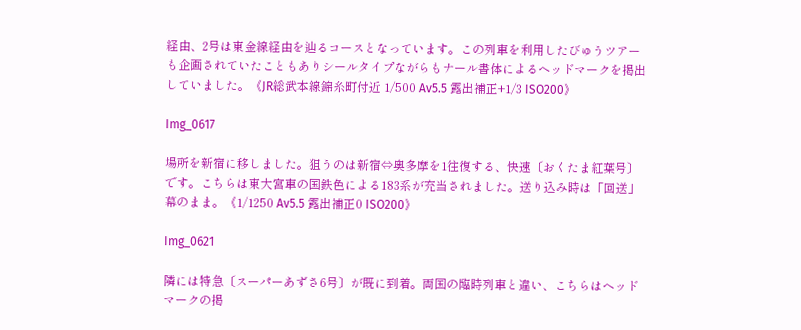経由、2号は東金線経由を辿るコースとなっています。この列車を利用したびゅうツアーも企画されていたこともありシールタイプながらもナール書体によるヘッドマークを掲出していました。《JR総武本線錦糸町付近 1/500 Av5.5 露出補正+1/3 ISO200》

Img_0617

場所を新宿に移しました。狙うのは新宿⇔奥多摩を1往復する、快速〔おくたま紅葉号〕です。こちらは東大宮車の国鉄色による183系が充当されました。送り込み時は「回送」幕のまま。《1/1250 Av5.5 露出補正0 ISO200》

Img_0621

隣には特急〔スーパーあずさ6号〕が既に到着。両国の臨時列車と違い、こちらはヘッドマークの掲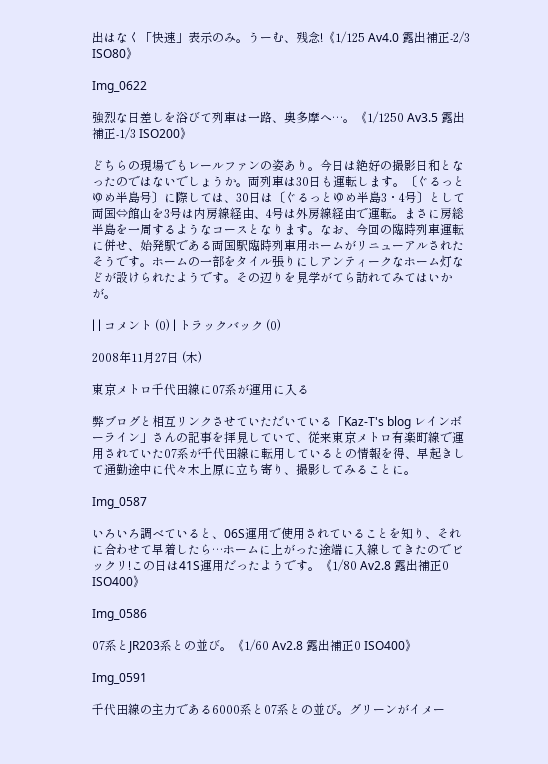出はなく「快速」表示のみ。うーむ、残念!《1/125 Av4.0 露出補正-2/3 ISO80》

Img_0622

強烈な日差しを浴びて列車は一路、奥多摩へ…。《1/1250 Av3.5 露出補正-1/3 ISO200》

どちらの現場でもレールファンの姿あり。今日は絶好の撮影日和となったのではないでしょうか。両列車は30日も運転します。〔ぐるっとゆめ半島号〕に際しては、30日は〔ぐるっとゆめ半島3・4号〕として両国⇔館山を3号は内房線経由、4号は外房線経由で運転。まさに房総半島を一周するようなコースとなります。なお、今回の臨時列車運転に併せ、始発駅である両国駅臨時列車用ホームがリニューアルされたそうです。ホームの一部をタイル張りにしアンティークなホーム灯などが設けられたようです。その辺りを見学がてら訪れてみてはいかが。

| | コメント (0) | トラックバック (0)

2008年11月27日 (木)

東京メトロ千代田線に07系が運用に入る

弊ブログと相互リンクさせていただいている「Kaz-T's blog レインボーライン」さんの記事を拝見していて、従来東京メトロ有楽町線で運用されていた07系が千代田線に転用しているとの情報を得、早起きして通勤途中に代々木上原に立ち寄り、撮影してみることに。

Img_0587

いろいろ調べていると、06S運用で使用されていることを知り、それに合わせて早着したら…ホームに上がった途端に入線してきたのでビックリ!この日は41S運用だったようです。《1/80 Av2.8 露出補正0 ISO400》

Img_0586

07系とJR203系との並び。《1/60 Av2.8 露出補正0 ISO400》

Img_0591

千代田線の主力である6000系と07系との並び。グリーンがイメー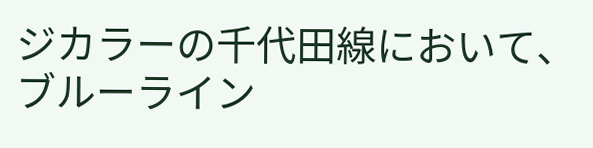ジカラーの千代田線において、ブルーライン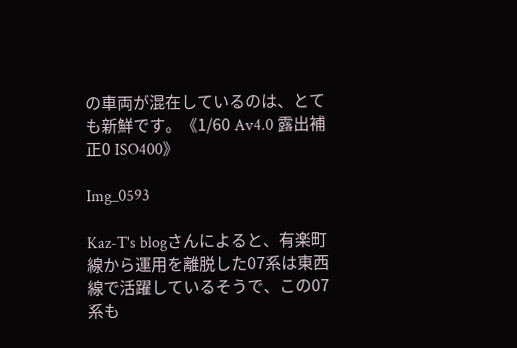の車両が混在しているのは、とても新鮮です。《1/60 Av4.0 露出補正0 ISO400》

Img_0593

Kaz-T's blogさんによると、有楽町線から運用を離脱した07系は東西線で活躍しているそうで、この07系も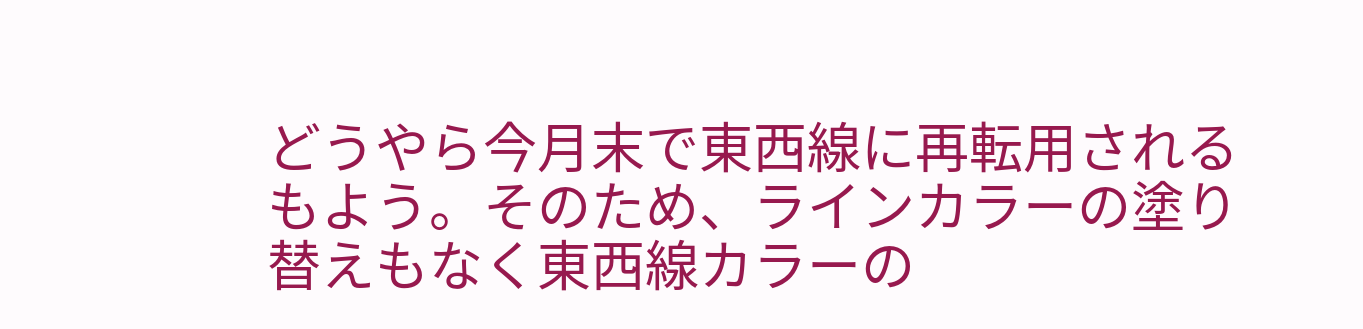どうやら今月末で東西線に再転用されるもよう。そのため、ラインカラーの塗り替えもなく東西線カラーの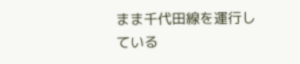まま千代田線を運行している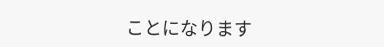ことになります